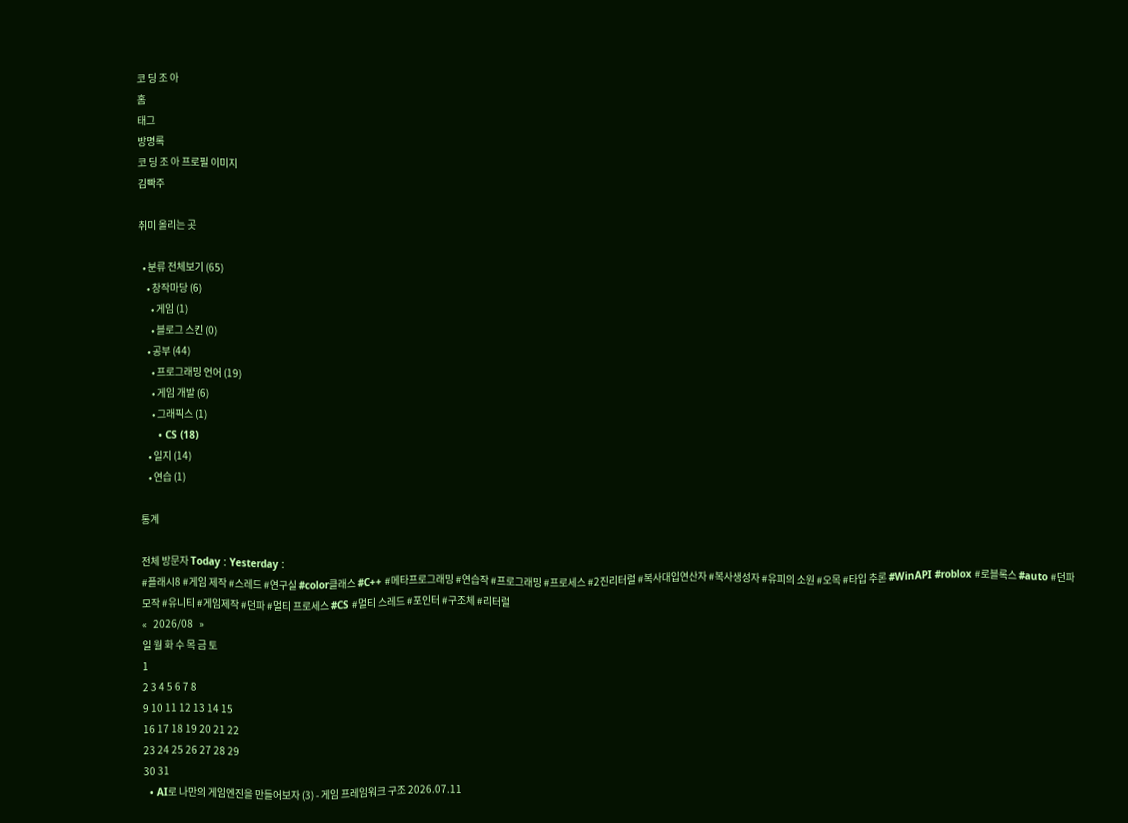코 딩 조 아
홈
태그
방명록
코 딩 조 아 프로필 이미지
김빡주

취미 올리는 곳

  • 분류 전체보기 (65)
    • 창작마당 (6)
      • 게임 (1)
      • 블로그 스킨 (0)
    • 공부 (44)
      • 프로그래밍 언어 (19)
      • 게임 개발 (6)
      • 그래픽스 (1)
      • CS (18)
    • 일지 (14)
    • 연습 (1)

통계

전체 방문자 Today : Yesterday :
#플래시8 #게임 제작 #스레드 #연구실 #color클래스 #C++ #메타프로그래밍 #연습작 #프로그래밍 #프로세스 #2진리터럴 #복사대입연산자 #복사생성자 #유피의 소원 #오목 #타입 추론 #WinAPI #roblox #로블록스 #auto #던파모작 #유니티 #게임제작 #던파 #멀티 프로세스 #CS #멀티 스레드 #포인터 #구조체 #리터럴
«   2026/08   »
일 월 화 수 목 금 토
1
2 3 4 5 6 7 8
9 10 11 12 13 14 15
16 17 18 19 20 21 22
23 24 25 26 27 28 29
30 31
  • AI로 나만의 게임엔진을 만들어보자 (3) - 게임 프레임워크 구조 2026.07.11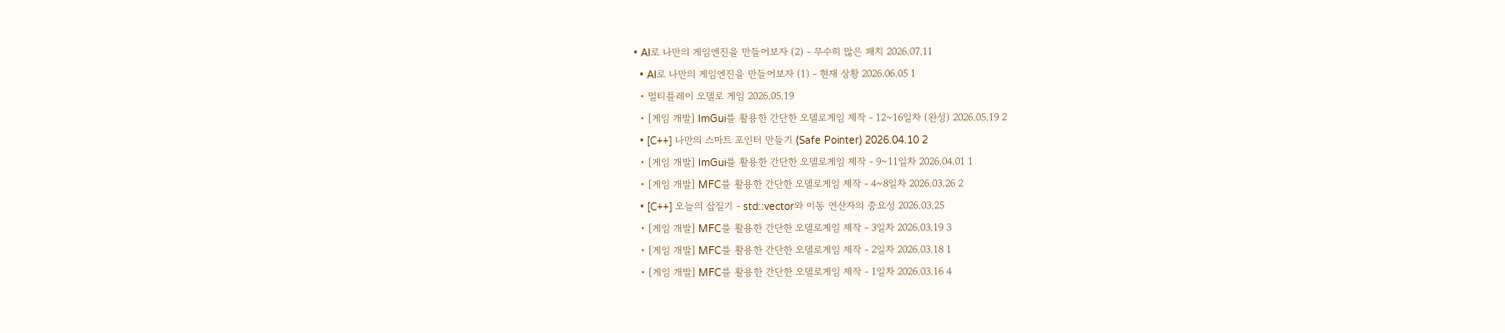• AI로 나만의 게임엔진을 만들어보자 (2) - 무수히 많은 패치 2026.07.11
  • AI로 나만의 게임엔진을 만들어보자 (1) - 현재 상황 2026.06.05 1
  • 멀티플레이 오델로 게임 2026.05.19
  • [게임 개발] ImGui를 활용한 간단한 오델로게임 제작 - 12~16일차 (완성) 2026.05.19 2
  • [C++] 나만의 스마트 포인터 만들기 (Safe Pointer) 2026.04.10 2
  • [게임 개발] ImGui를 활용한 간단한 오델로게임 제작 - 9~11일차 2026.04.01 1
  • [게임 개발] MFC를 활용한 간단한 오델로게임 제작 - 4~8일차 2026.03.26 2
  • [C++] 오늘의 삽질기 - std::vector와 이동 연산자의 중요성 2026.03.25
  • [게임 개발] MFC를 활용한 간단한 오델로게임 제작 - 3일차 2026.03.19 3
  • [게임 개발] MFC를 활용한 간단한 오델로게임 제작 - 2일차 2026.03.18 1
  • [게임 개발] MFC를 활용한 간단한 오델로게임 제작 - 1일차 2026.03.16 4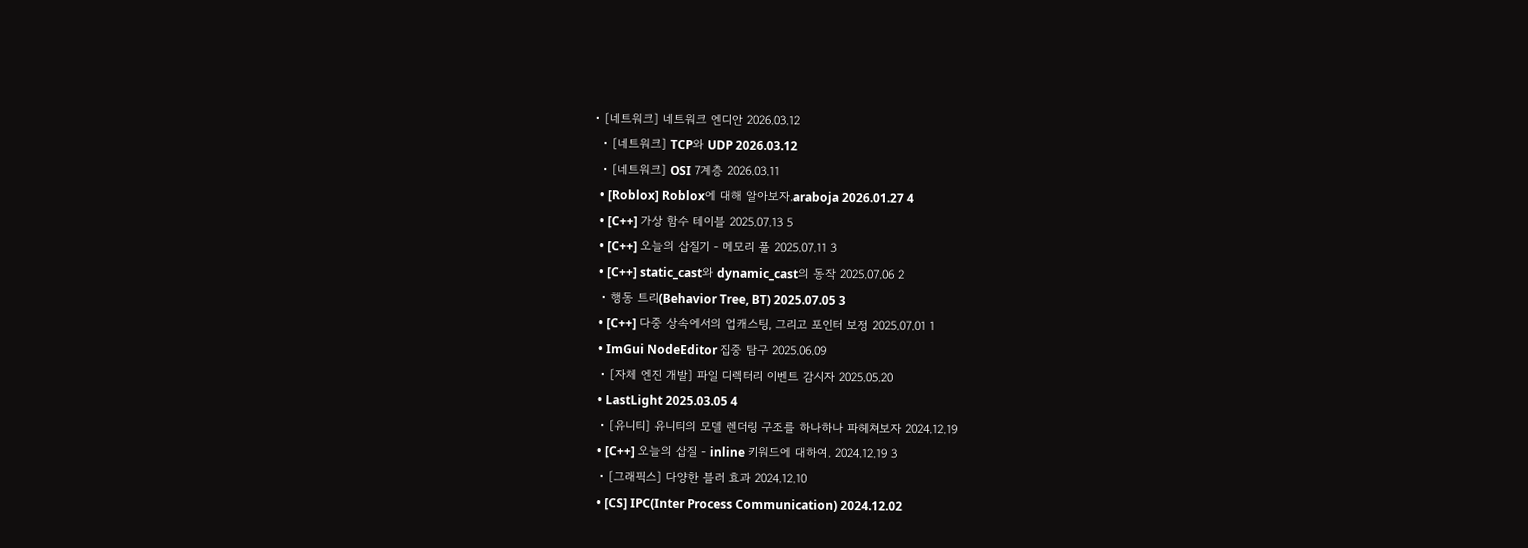• [네트워크] 네트워크 엔디안 2026.03.12
  • [네트워크] TCP와 UDP 2026.03.12
  • [네트워크] OSI 7계층 2026.03.11
  • [Roblox] Roblox에 대해 알아보자.araboja 2026.01.27 4
  • [C++] 가상 함수 테이블 2025.07.13 5
  • [C++] 오늘의 삽질기 - 메모리 풀 2025.07.11 3
  • [C++] static_cast와 dynamic_cast의 동작 2025.07.06 2
  • 행동 트리(Behavior Tree, BT) 2025.07.05 3
  • [C++] 다중 상속에서의 업캐스팅, 그리고 포인터 보정 2025.07.01 1
  • ImGui NodeEditor 집중 탐구 2025.06.09
  • [자체 엔진 개발] 파일 디렉터리 이벤트 감시자 2025.05.20
  • LastLight 2025.03.05 4
  • [유니티] 유니티의 모델 렌더링 구조를 하나하나 파헤쳐보자 2024.12.19
  • [C++] 오늘의 삽질 - inline 키워드에 대하여. 2024.12.19 3
  • [그래픽스] 다양한 블러 효과 2024.12.10
  • [CS] IPC(Inter Process Communication) 2024.12.02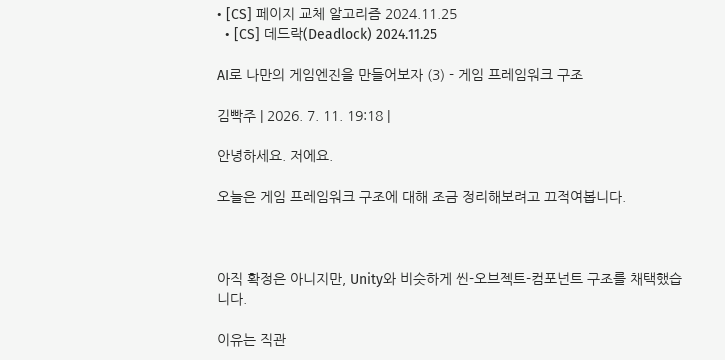• [CS] 페이지 교체 알고리즘 2024.11.25
  • [CS] 데드락(Deadlock) 2024.11.25

AI로 나만의 게임엔진을 만들어보자 (3) - 게임 프레임워크 구조

김빡주 | 2026. 7. 11. 19:18 |

안녕하세요. 저에요.

오늘은 게임 프레임워크 구조에 대해 조금 정리해보려고 끄적여봅니다.



아직 확정은 아니지만, Unity와 비슷하게 씬-오브젝트-컴포넌트 구조를 채택했습니다.

이유는 직관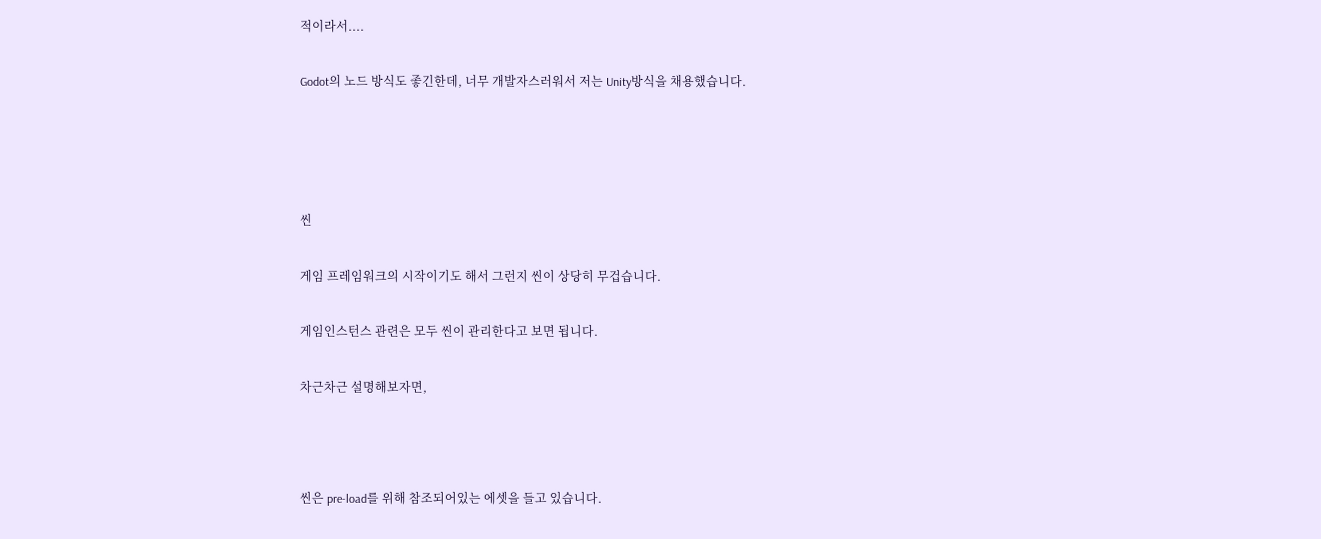적이라서....

Godot의 노드 방식도 좋긴한데, 너무 개발자스러워서 저는 Unity방식을 채용했습니다.




씬

게임 프레임워크의 시작이기도 해서 그런지 씬이 상당히 무겁습니다.

게임인스턴스 관련은 모두 씬이 관리한다고 보면 됩니다.

차근차근 설명해보자면,



씬은 pre-load를 위해 참조되어있는 에셋을 들고 있습니다.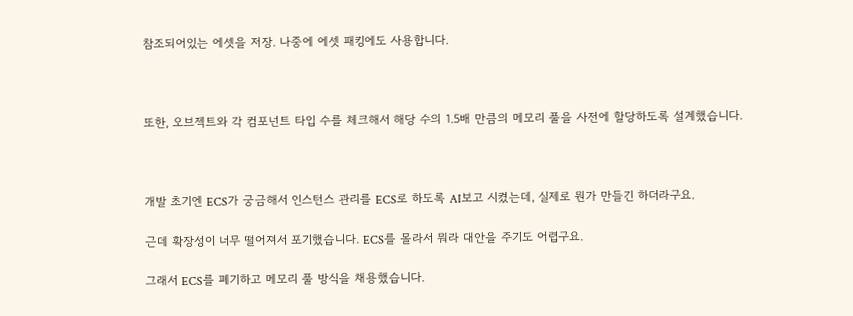참조되어있는 에셋을 저장. 나중에 에셋 패킹에도 사용합니다.



또한, 오브젝트와 각 컴포넌트 타입 수를 체크해서 해당 수의 1.5배 만큼의 메모리 풀을 사전에 할당하도록 설계했습니다.



개발 초기엔 ECS가 궁금해서 인스턴스 관리를 ECS로 하도록 AI보고 시켰는데, 실제로 뭔가 만들긴 하더라구요.

근데 확장성이 너무 떨어져서 포기했습니다. ECS를 몰라서 뭐라 대안을 주기도 어렵구요.

그래서 ECS를 폐기하고 메모리 풀 방식을 채용했습니다.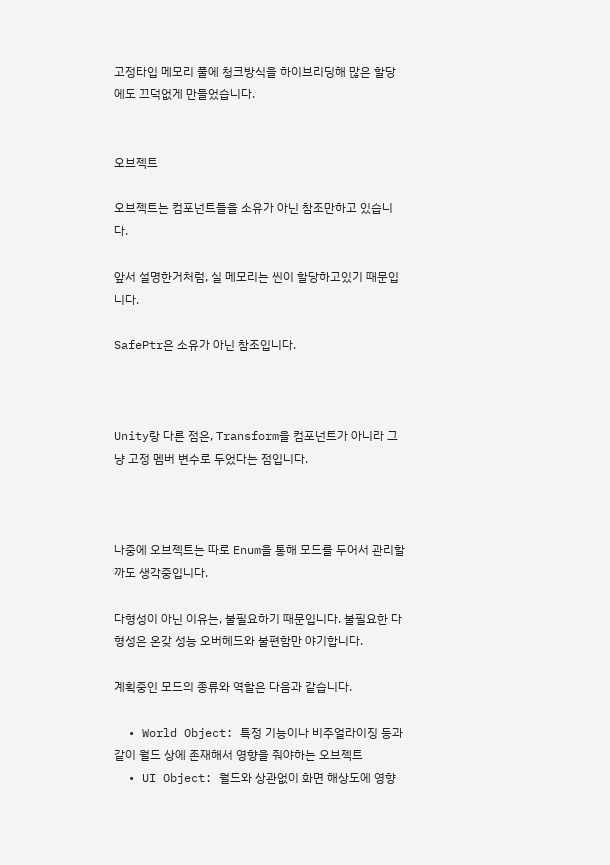고정타입 메모리 풀에 청크방식을 하이브리딩해 많은 할당에도 끄덕없게 만들었습니다.


오브젝트

오브젝트는 컴포넌트들을 소유가 아닌 참조만하고 있습니다.

앞서 설명한거처럼, 실 메모리는 씬이 할당하고있기 때문입니다.

SafePtr은 소유가 아닌 참조입니다.



Unity랑 다른 점은, Transform을 컴포넌트가 아니라 그냥 고정 멤버 변수로 두었다는 점입니다.



나중에 오브젝트는 따로 Enum을 통해 모드를 두어서 관리할까도 생각중입니다.

다형성이 아닌 이유는, 불필요하기 때문입니다. 불필요한 다형성은 온갖 성능 오버헤드와 불편함만 야기합니다.

계획중인 모드의 종류와 역할은 다음과 같습니다.

  • World Object: 특정 기능이나 비주얼라이징 등과 같이 월드 상에 존재해서 영향을 줘야하는 오브젝트
  • UI Object: 월드와 상관없이 화면 해상도에 영향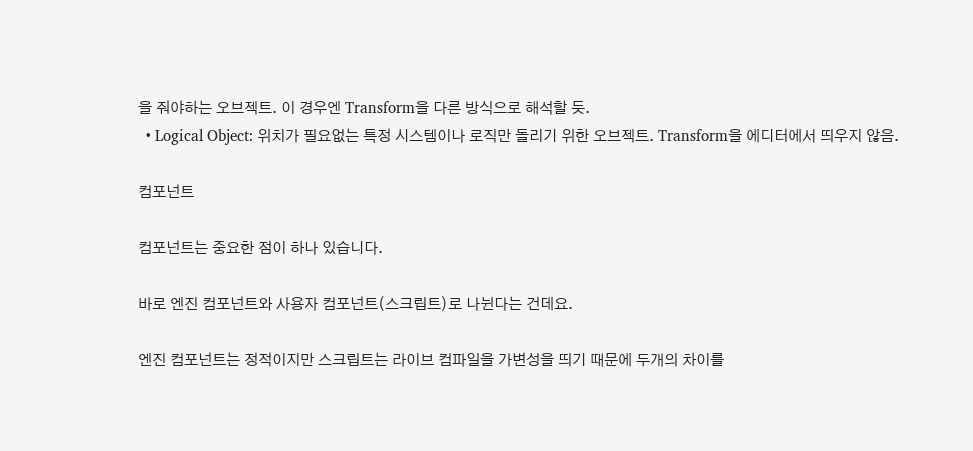을 줘야하는 오브젝트. 이 경우엔 Transform을 다른 방식으로 해석할 듯.
  • Logical Object: 위치가 필요없는 특정 시스템이나 로직만 돌리기 위한 오브젝트. Transform을 에디터에서 띄우지 않음.

컴포넌트

컴포넌트는 중요한 점이 하나 있습니다.

바로 엔진 컴포넌트와 사용자 컴포넌트(스크립트)로 나뉜다는 건데요.

엔진 컴포넌트는 정적이지만 스크립트는 라이브 컴파일을 가변성을 띄기 때문에 두개의 차이를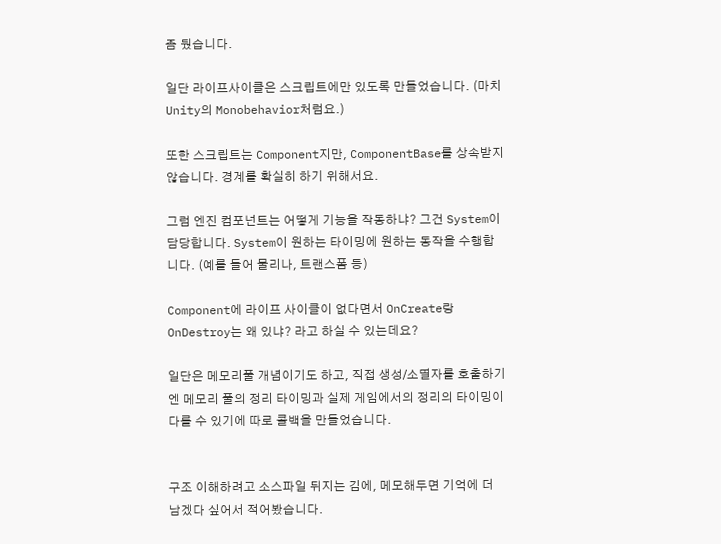좀 뒀습니다.

일단 라이프사이클은 스크립트에만 있도록 만들었습니다. (마치 Unity의 Monobehavior처럼요.)

또한 스크립트는 Component지만, ComponentBase를 상속받지 않습니다. 경계를 확실히 하기 위해서요.

그럼 엔진 컴포넌트는 어떻게 기능을 작동하냐? 그건 System이 담당합니다. System이 원하는 타이밍에 원하는 동작을 수행합니다. (예를 들어 물리나, 트랜스폼 등)

Component에 라이프 사이클이 없다면서 OnCreate랑 OnDestroy는 왜 있냐? 라고 하실 수 있는데요?

일단은 메모리풀 개념이기도 하고, 직접 생성/소멸자를 호출하기엔 메모리 풀의 정리 타이밍과 실제 게임에서의 정리의 타이밍이 다를 수 있기에 따로 콜백을 만들었습니다.


구조 이해하려고 소스파일 뒤지는 김에, 메모해두면 기억에 더 남겠다 싶어서 적어봤습니다.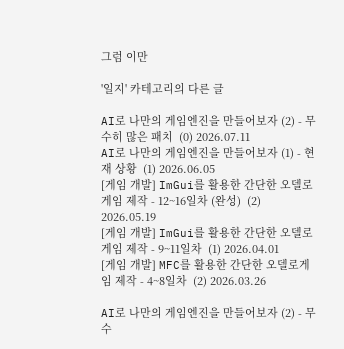그럼 이만

'일지' 카테고리의 다른 글

AI로 나만의 게임엔진을 만들어보자 (2) - 무수히 많은 패치  (0) 2026.07.11
AI로 나만의 게임엔진을 만들어보자 (1) - 현재 상황  (1) 2026.06.05
[게임 개발] ImGui를 활용한 간단한 오델로게임 제작 - 12~16일차 (완성)  (2) 2026.05.19
[게임 개발] ImGui를 활용한 간단한 오델로게임 제작 - 9~11일차  (1) 2026.04.01
[게임 개발] MFC를 활용한 간단한 오델로게임 제작 - 4~8일차  (2) 2026.03.26

AI로 나만의 게임엔진을 만들어보자 (2) - 무수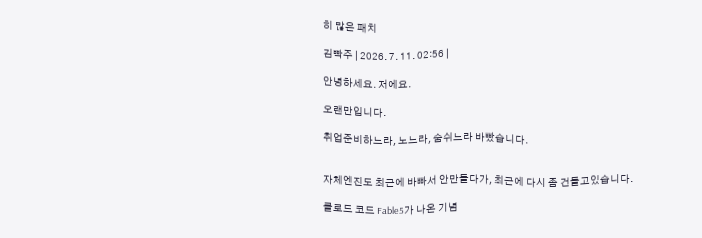히 많은 패치

김빡주 | 2026. 7. 11. 02:56 |

안녕하세요. 저에요.

오랜만입니다.

취업준비하느라, 노느라, 숨쉬느라 바빴습니다.


자체엔진도 최근에 바빠서 안만들다가, 최근에 다시 좀 건들고있습니다.

클로드 코드 Fable5가 나온 기념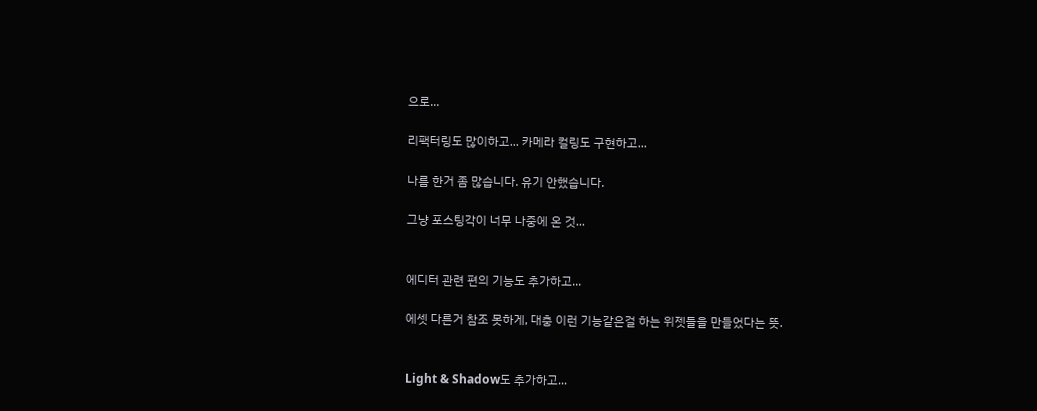으로...

리팩터링도 많이하고... 카메라 컬링도 구현하고...

나름 한거 좀 많습니다. 유기 안했습니다.

그냥 포스팅각이 너무 나중에 온 것...


에디터 관련 편의 기능도 추가하고...

에셋 다른거 참조 못하게, 대충 이런 기능같은걸 하는 위젯들을 만들었다는 뜻.


Light & Shadow도 추가하고...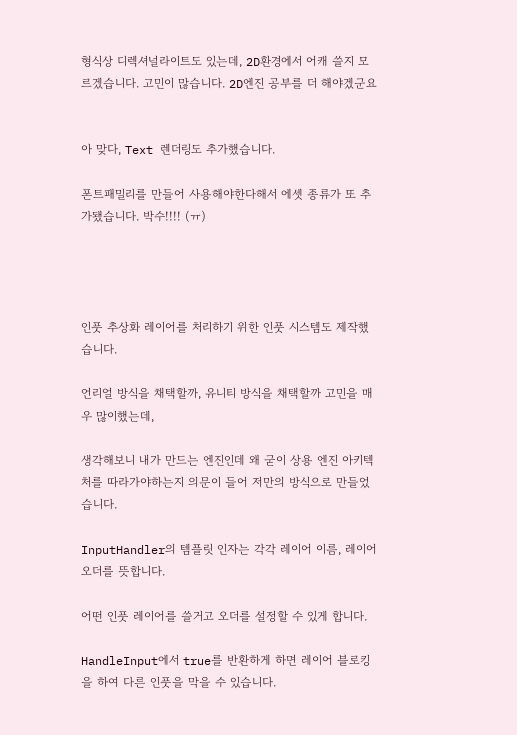형식상 디렉셔널라이트도 있는데, 2D환경에서 어캐 쓸지 모르겠습니다. 고민이 많습니다. 2D엔진 공부를 더 해야겠군요


아 맞다, Text 렌더링도 추가했습니다.

폰트패밀리를 만들어 사용해야한다해서 에셋 종류가 또 추가됐습니다. 박수!!!! (ㅠ)




인풋 추상화 레이어를 처리하기 위한 인풋 시스템도 제작했습니다.

언리얼 방식을 채택할까, 유니티 방식을 채택할까 고민을 매우 많이했는데,

생각해보니 내가 만드는 엔진인데 왜 굳이 상용 엔진 아키텍처를 따라가야하는지 의문이 들어 저만의 방식으로 만들었습니다.

InputHandler의 템플릿 인자는 각각 레이어 이름, 레이어 오더를 뜻합니다.

어떤 인풋 레이어를 쓸거고 오더를 설정할 수 있게 합니다.

HandleInput에서 true를 반환하게 하면 레이어 블로킹을 하여 다른 인풋을 막을 수 있습니다.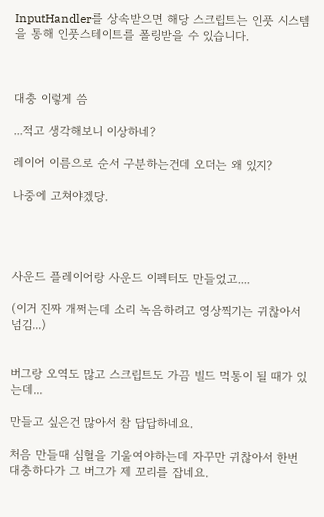InputHandler를 상속받으면 해당 스크립트는 인풋 시스템을 통해 인풋스테이트를 폴링받을 수 있습니다.



대충 이렇게 씀

...적고 생각해보니 이상하네?

레이어 이름으로 순서 구분하는건데 오더는 왜 있지?

나중에 고쳐야겠당.




사운드 플레이어랑 사운드 이펙터도 만들었고....

(이거 진짜 개쩌는데 소리 녹음하려고 영상찍기는 귀찮아서 넘김...)


버그랑 오역도 많고 스크립트도 가끔 빌드 먹통이 될 때가 있는데...

만들고 싶은건 많아서 참 답답하네요.

처음 만들때 심혈을 기울여야하는데 자꾸만 귀찮아서 한번 대충하다가 그 버그가 제 꼬리를 잡네요.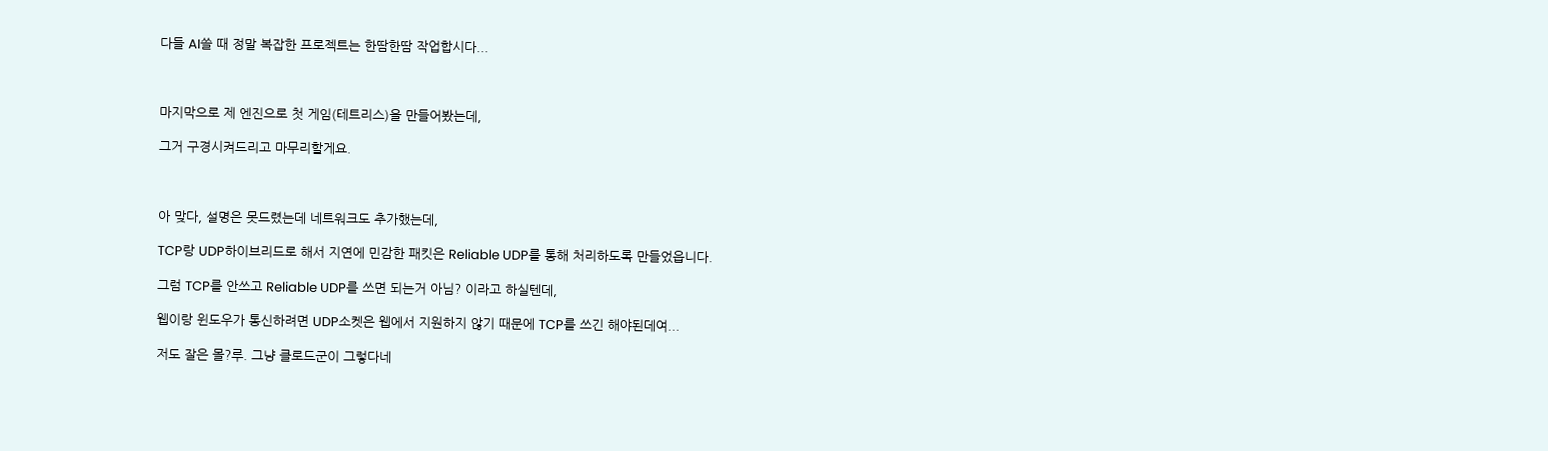다들 AI쓸 때 정말 복잡한 프로젝트는 한땀한땀 작업합시다...



마지막으로 제 엔진으로 첫 게임(테트리스)을 만들어봤는데,

그거 구경시켜드리고 마무리할게요.



아 맞다, 설명은 못드렸는데 네트워크도 추가했는데,

TCP랑 UDP하이브리드로 해서 지연에 민감한 패킷은 Reliable UDP를 통해 처리하도록 만들었읍니다.

그럼 TCP를 안쓰고 Reliable UDP를 쓰면 되는거 아님? 이라고 하실텐데,

웹이랑 윈도우가 통신하려면 UDP소켓은 웹에서 지원하지 않기 때문에 TCP를 쓰긴 해야된데여...

저도 잘은 몰?루. 그냥 클로드군이 그렇다네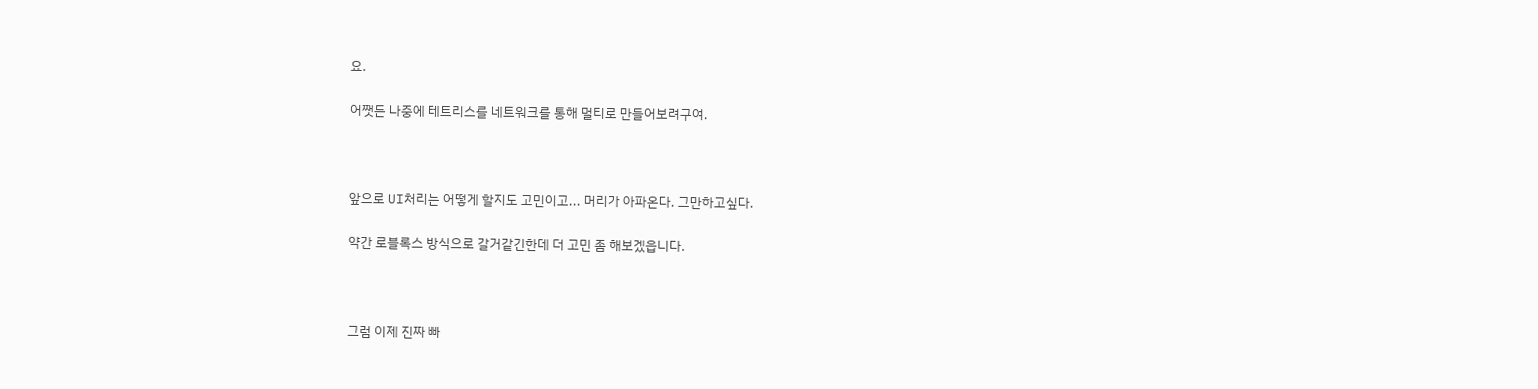요.

어쨋든 나중에 테트리스를 네트워크를 통해 멀티로 만들어보려구여.



앞으로 UI처리는 어떻게 할지도 고민이고... 머리가 아파온다. 그만하고싶다.

약간 로블록스 방식으로 갈거같긴한데 더 고민 좀 해보겠읍니다.



그럼 이제 진짜 빠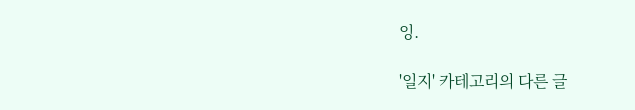잉.

'일지' 카테고리의 다른 글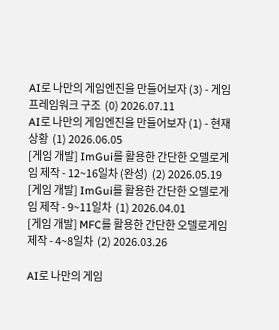AI로 나만의 게임엔진을 만들어보자 (3) - 게임 프레임워크 구조  (0) 2026.07.11
AI로 나만의 게임엔진을 만들어보자 (1) - 현재 상황  (1) 2026.06.05
[게임 개발] ImGui를 활용한 간단한 오델로게임 제작 - 12~16일차 (완성)  (2) 2026.05.19
[게임 개발] ImGui를 활용한 간단한 오델로게임 제작 - 9~11일차  (1) 2026.04.01
[게임 개발] MFC를 활용한 간단한 오델로게임 제작 - 4~8일차  (2) 2026.03.26

AI로 나만의 게임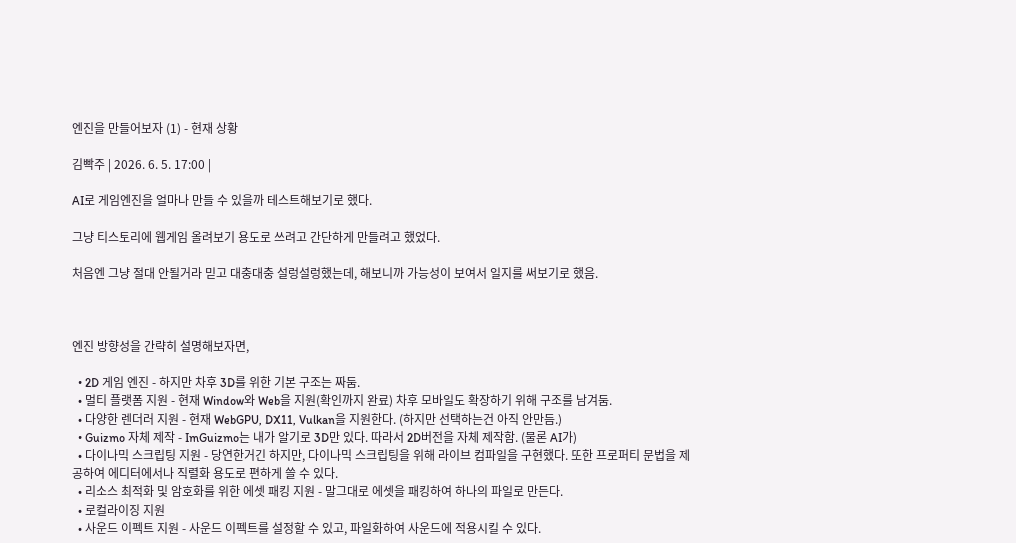엔진을 만들어보자 (1) - 현재 상황

김빡주 | 2026. 6. 5. 17:00 |

AI로 게임엔진을 얼마나 만들 수 있을까 테스트해보기로 했다.

그냥 티스토리에 웹게임 올려보기 용도로 쓰려고 간단하게 만들려고 했었다.

처음엔 그냥 절대 안될거라 믿고 대충대충 설렁설렁했는데, 해보니까 가능성이 보여서 일지를 써보기로 했음.



엔진 방향성을 간략히 설명해보자면,

  • 2D 게임 엔진 - 하지만 차후 3D를 위한 기본 구조는 짜둠.
  • 멀티 플랫폼 지원 - 현재 Window와 Web을 지원(확인까지 완료) 차후 모바일도 확장하기 위해 구조를 남겨둠.
  • 다양한 렌더러 지원 - 현재 WebGPU, DX11, Vulkan을 지원한다. (하지만 선택하는건 아직 안만듬.)
  • Guizmo 자체 제작 - ImGuizmo는 내가 알기로 3D만 있다. 따라서 2D버전을 자체 제작함. (물론 AI가)
  • 다이나믹 스크립팅 지원 - 당연한거긴 하지만, 다이나믹 스크립팅을 위해 라이브 컴파일을 구현했다. 또한 프로퍼티 문법을 제공하여 에디터에서나 직렬화 용도로 편하게 쓸 수 있다.
  • 리소스 최적화 및 암호화를 위한 에셋 패킹 지원 - 말그대로 에셋을 패킹하여 하나의 파일로 만든다.
  • 로컬라이징 지원
  • 사운드 이펙트 지원 - 사운드 이펙트를 설정할 수 있고, 파일화하여 사운드에 적용시킬 수 있다.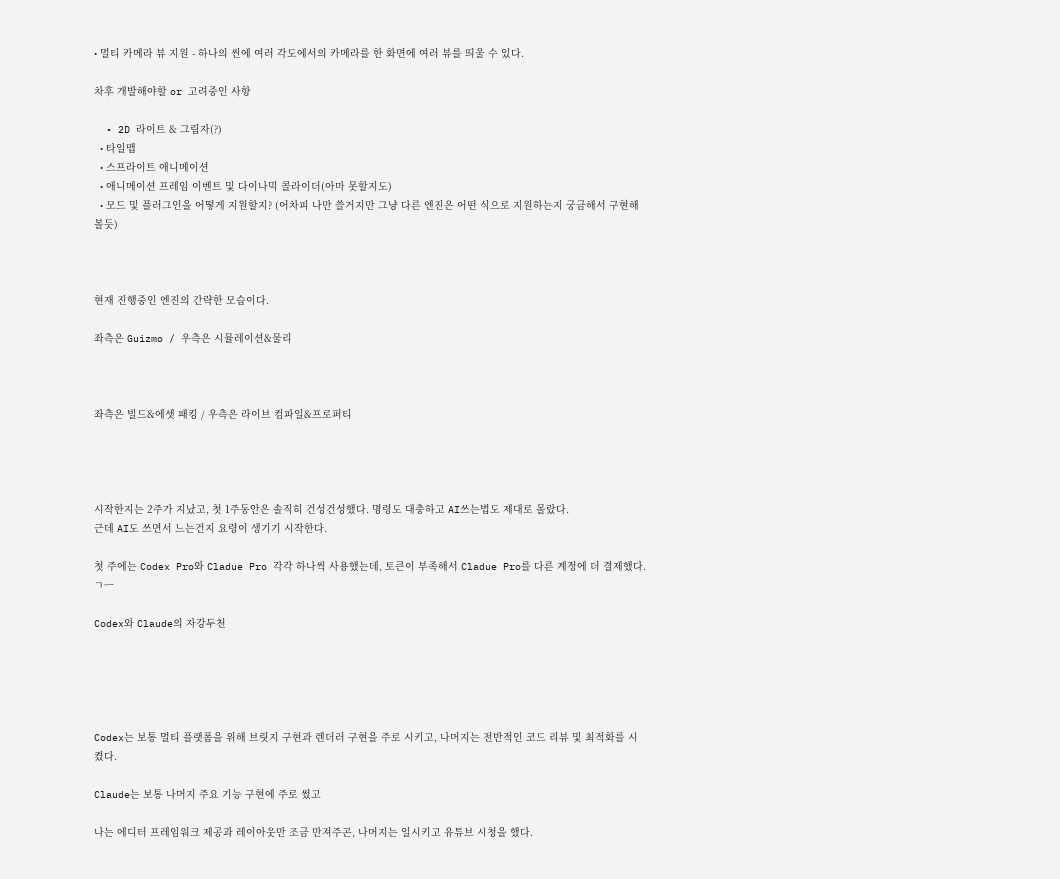• 멀티 카메라 뷰 지원 - 하나의 씬에 여러 각도에서의 카메라를 한 화면에 여러 뷰를 띄울 수 있다.

차후 개발해야할 or 고려중인 사항

  • 2D 라이트 & 그림자(?)
  • 타일맵
  • 스프라이트 애니메이션
  • 애니메이션 프레임 이벤트 및 다이나믹 콜라이더(아마 못할지도)
  • 모드 및 플러그인을 어떻게 지원할지? (어차피 나만 쓸거지만 그냥 다른 엔진은 어떤 식으로 지원하는지 궁금해서 구현해볼듯)



현재 진행중인 엔진의 간략한 모습이다.

좌측은 Guizmo / 우측은 시뮬레이션&물리



좌측은 빌드&에셋 패킹 / 우측은 라이브 컴파일&프로퍼티




시작한지는 2주가 지났고, 첫 1주동안은 솔직히 건성건성했다. 명령도 대충하고 AI쓰는법도 제대로 몰랐다.
근데 AI도 쓰면서 느는건지 요령이 생기기 시작한다.

첫 주에는 Codex Pro와 Cladue Pro 각각 하나씩 사용했는데, 토큰이 부족해서 Cladue Pro를 다른 계정에 더 결제했다. ㄱㅡ

Codex와 Claude의 자강두천





Codex는 보통 멀티 플랫폼을 위해 브릿지 구현과 렌더러 구현을 주로 시키고, 나머지는 전반적인 코드 리뷰 및 최적화를 시켰다.

Claude는 보통 나머지 주요 기능 구현에 주로 썼고

나는 에디터 프레임워크 제공과 레이아웃만 조금 만져주곤, 나머지는 일시키고 유튜브 시청을 했다.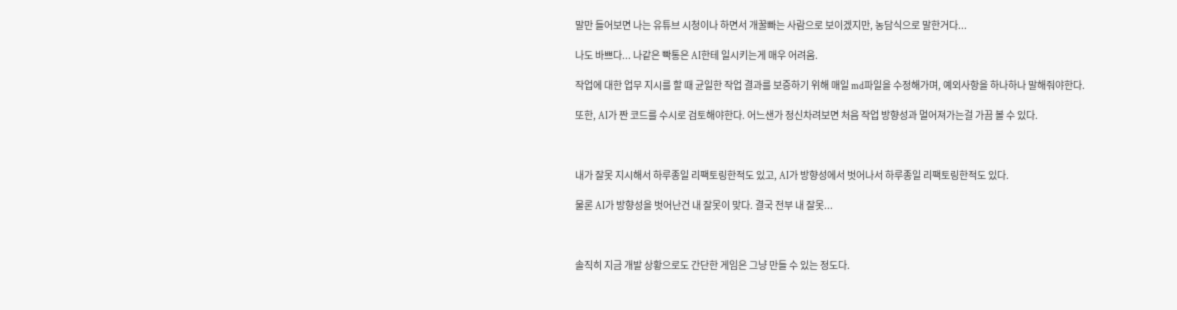말만 들어보면 나는 유튜브 시청이나 하면서 개꿀빠는 사람으로 보이겠지만, 농담식으로 말한거다...

나도 바쁘다... 나같은 빡통은 AI한테 일시키는게 매우 어려움.

작업에 대한 업무 지시를 할 때 균일한 작업 결과를 보증하기 위해 매일 md파일을 수정해가며, 예외사항을 하나하나 말해줘야한다.

또한, AI가 짠 코드를 수시로 검토해야한다. 어느샌가 정신차려보면 처음 작업 방향성과 멀어져가는걸 가끔 볼 수 있다.



내가 잘못 지시해서 하루종일 리팩토링한적도 있고, AI가 방향성에서 벗어나서 하루종일 리팩토링한적도 있다.

물론 AI가 방향성을 벗어난건 내 잘못이 맞다. 결국 전부 내 잘못...



솔직히 지금 개발 상황으로도 간단한 게임은 그냥 만들 수 있는 정도다.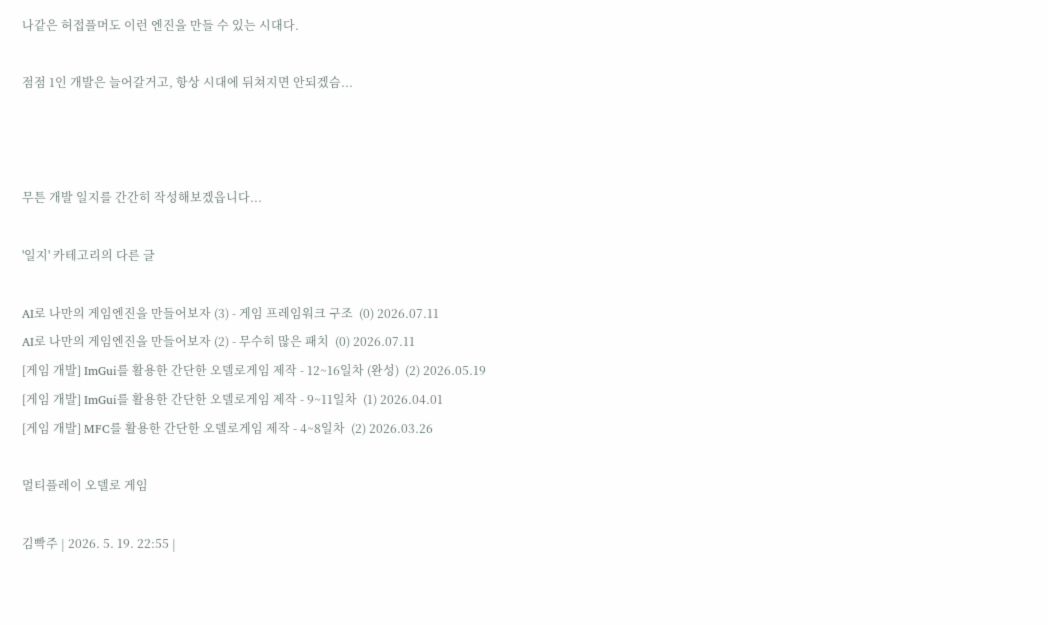나같은 허접플머도 이런 엔진을 만들 수 있는 시대다.

점점 1인 개발은 늘어갈거고, 항상 시대에 뒤쳐지면 안되겠슴...



무튼 개발 일지를 간간히 작성해보겠읍니다...

'일지' 카테고리의 다른 글

AI로 나만의 게임엔진을 만들어보자 (3) - 게임 프레임워크 구조  (0) 2026.07.11
AI로 나만의 게임엔진을 만들어보자 (2) - 무수히 많은 패치  (0) 2026.07.11
[게임 개발] ImGui를 활용한 간단한 오델로게임 제작 - 12~16일차 (완성)  (2) 2026.05.19
[게임 개발] ImGui를 활용한 간단한 오델로게임 제작 - 9~11일차  (1) 2026.04.01
[게임 개발] MFC를 활용한 간단한 오델로게임 제작 - 4~8일차  (2) 2026.03.26

멀티플레이 오델로 게임

김빡주 | 2026. 5. 19. 22:55 |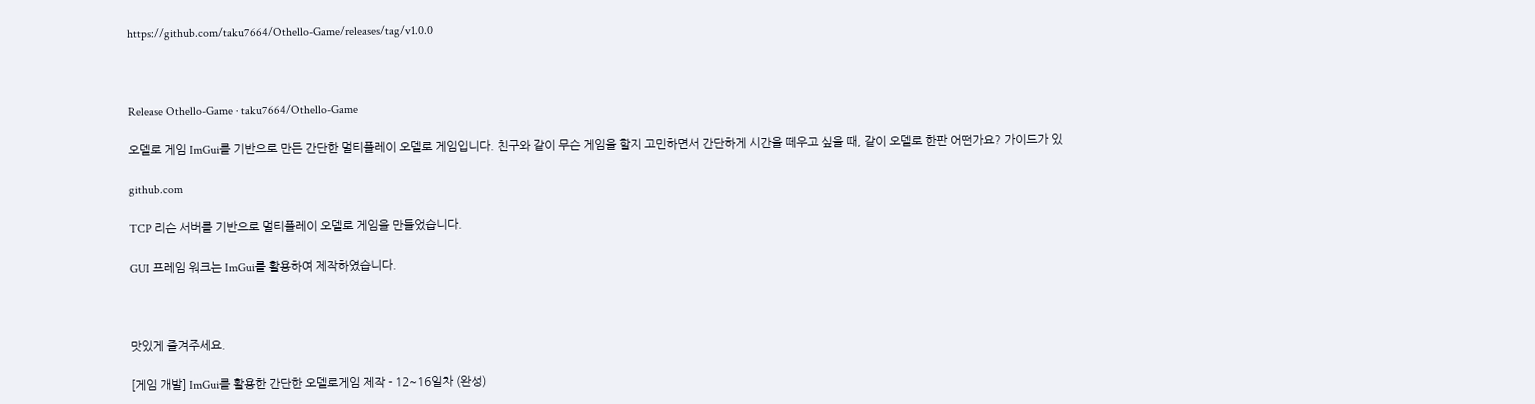https://github.com/taku7664/Othello-Game/releases/tag/v1.0.0



Release Othello-Game · taku7664/Othello-Game

오델로 게임 ImGui를 기반으로 만든 간단한 멀티플레이 오델로 게임입니다. 친구와 같이 무슨 게임을 할지 고민하면서 간단하게 시간을 떼우고 싶을 때, 같이 오델로 한판 어떤가요? 가이드가 있

github.com

TCP 리슨 서버를 기반으로 멀티플레이 오델로 게임을 만들었습니다.

GUI 프레임 워크는 ImGui를 활용하여 제작하였습니다.



맛있게 즐겨주세요.

[게임 개발] ImGui를 활용한 간단한 오델로게임 제작 - 12~16일차 (완성)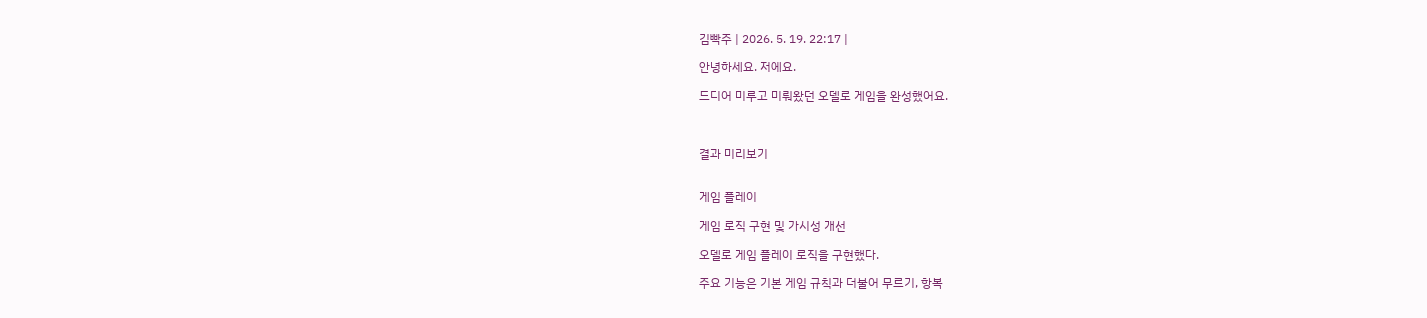김빡주 | 2026. 5. 19. 22:17 |

안녕하세요. 저에요.

드디어 미루고 미뤄왔던 오델로 게임을 완성했어요.



결과 미리보기


게임 플레이

게임 로직 구현 및 가시성 개선

오델로 게임 플레이 로직을 구현했다.

주요 기능은 기본 게임 규칙과 더불어 무르기, 항복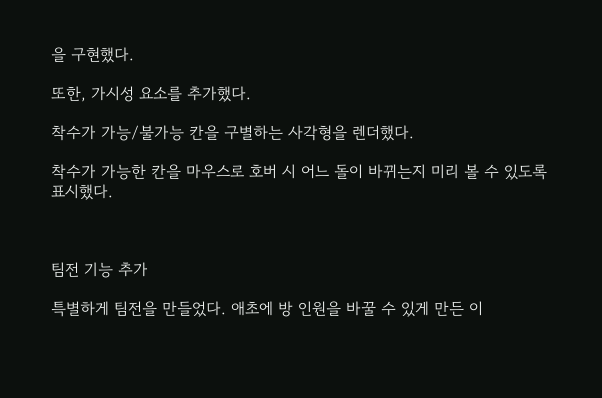을 구현했다.

또한, 가시성 요소를 추가했다.

착수가 가능/불가능 칸을 구별하는 사각형을 렌더했다.

착수가 가능한 칸을 마우스로 호버 시 어느 돌이 바뀌는지 미리 볼 수 있도록 표시했다.



팀전 기능 추가

특별하게 팀전을 만들었다. 애초에 방 인원을 바꿀 수 있게 만든 이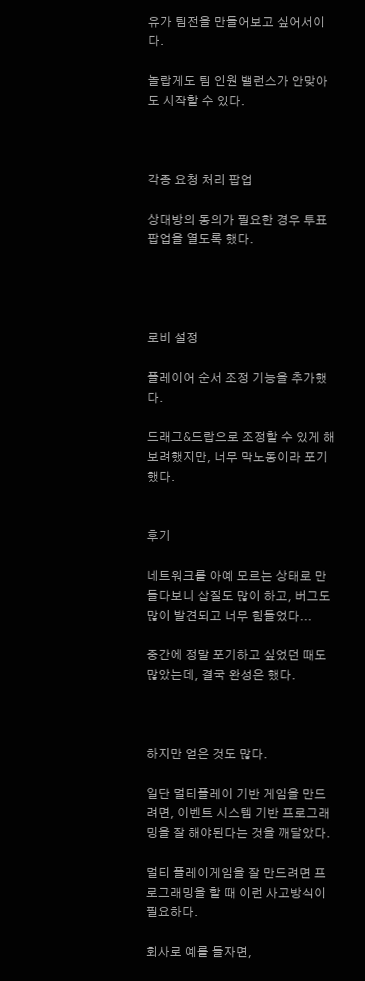유가 팀전을 만들어보고 싶어서이다.

놀랍게도 팀 인원 밸런스가 안맞아도 시작할 수 있다.



각종 요청 처리 팝업

상대방의 동의가 필요한 경우 투표 팝업을 열도록 했다.




로비 설정

플레이어 순서 조정 기능을 추가했다.

드래그&드랍으로 조정할 수 있게 해보려했지만, 너무 막노동이라 포기했다.


후기

네트워크를 아예 모르는 상태로 만들다보니 삽질도 많이 하고, 버그도 많이 발견되고 너무 힘들었다...

중간에 정말 포기하고 싶었던 때도 많았는데, 결국 완성은 했다.



하지만 얻은 것도 많다.

일단 멀티플레이 기반 게임을 만드려면, 이벤트 시스템 기반 프로그래밍을 잘 해야된다는 것을 깨달았다.

멀티 플레이게임을 잘 만드려면 프로그래밍을 할 때 이런 사고방식이 필요하다.

회사로 예를 들자면,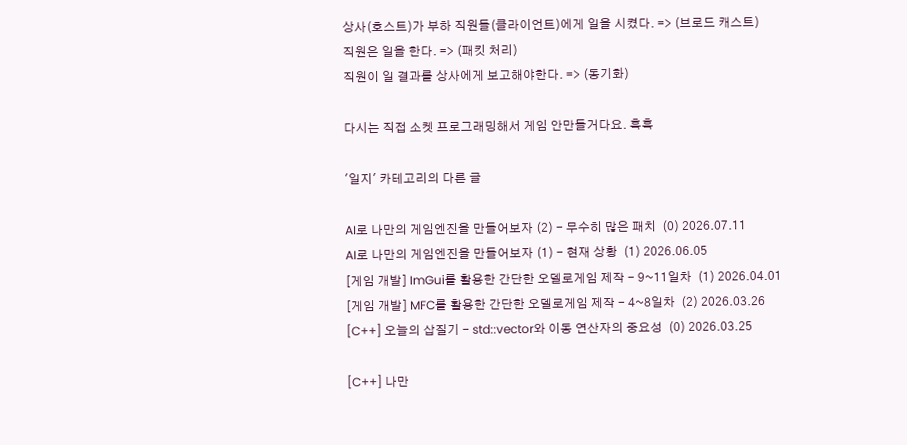상사(호스트)가 부하 직원들(클라이언트)에게 일을 시켰다. => (브로드 캐스트)
직원은 일을 한다. => (패킷 처리)
직원이 일 결과를 상사에게 보고해야한다. => (동기화)

다시는 직접 소켓 프로그래밍해서 게임 안만들거다요. 흑흑

'일지' 카테고리의 다른 글

AI로 나만의 게임엔진을 만들어보자 (2) - 무수히 많은 패치  (0) 2026.07.11
AI로 나만의 게임엔진을 만들어보자 (1) - 현재 상황  (1) 2026.06.05
[게임 개발] ImGui를 활용한 간단한 오델로게임 제작 - 9~11일차  (1) 2026.04.01
[게임 개발] MFC를 활용한 간단한 오델로게임 제작 - 4~8일차  (2) 2026.03.26
[C++] 오늘의 삽질기 - std::vector와 이동 연산자의 중요성  (0) 2026.03.25

[C++] 나만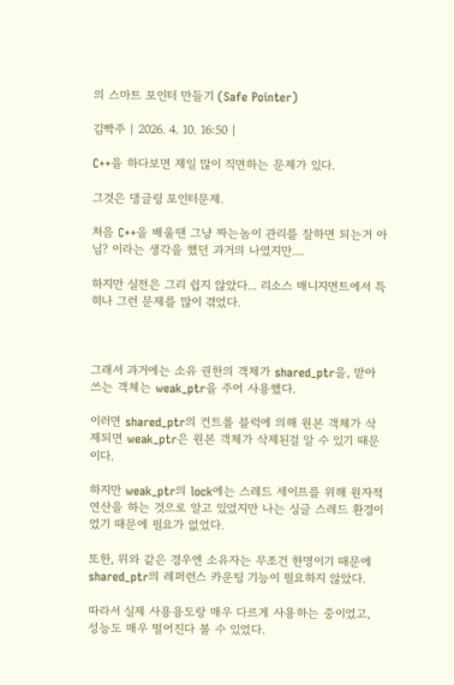의 스마트 포인터 만들기 (Safe Pointer)

김빡주 | 2026. 4. 10. 16:50 |

C++을 하다보면 제일 많이 직면하는 문제가 있다.

그것은 댕글링 포인터문제.

처음 C++을 배울땐 그냥 짜는놈이 관리를 잘하면 되는거 아님? 이라는 생각을 했던 과거의 나였지만....

하지만 실전은 그리 쉽지 않았다... 리소스 매니지먼트에서 특히나 그런 문제를 많이 겪었다.



그래서 과거에는 소유 권한의 객체가 shared_ptr을, 받아 쓰는 객체는 weak_ptr을 주어 사용했다.

이러면 shared_ptr의 컨트롤 블럭에 의해 원본 객체가 삭제되면 weak_ptr은 원본 객체가 삭제된걸 알 수 있기 때문이다.

하지만 weak_ptr의 lock에는 스레드 세이프를 위해 원자적 연산을 하는 것으로 알고 있었지만 나는 싱글 스레드 환경이었기 때문에 필요가 없었다.

또한, 위와 같은 경우엔 소유자는 무조건 한명이기 때문에 shared_ptr의 레퍼런스 카운팅 기능이 필요하지 않았다.

따라서 실제 사용용도랑 매우 다르게 사용하는 중이었고, 성능도 매우 떨어진다 볼 수 있었다.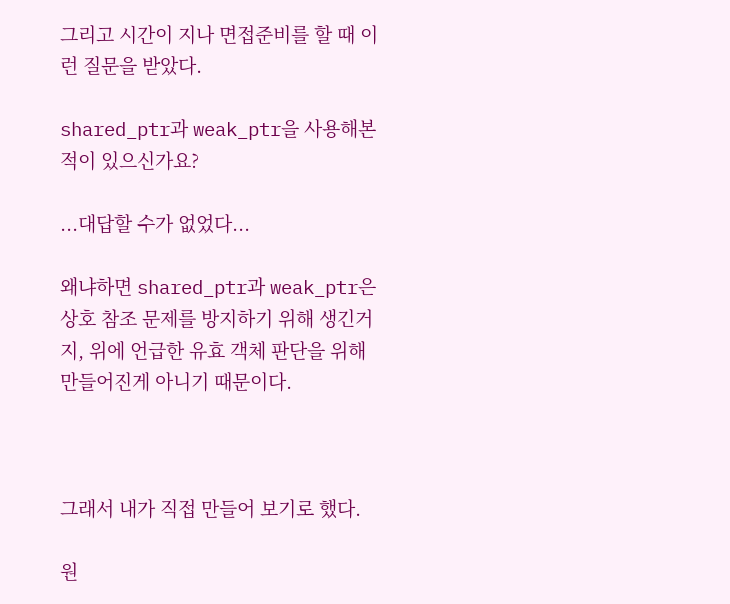그리고 시간이 지나 면접준비를 할 때 이런 질문을 받았다.

shared_ptr과 weak_ptr을 사용해본 적이 있으신가요?

...대답할 수가 없었다...

왜냐하면 shared_ptr과 weak_ptr은 상호 참조 문제를 방지하기 위해 생긴거지, 위에 언급한 유효 객체 판단을 위해 만들어진게 아니기 때문이다.



그래서 내가 직접 만들어 보기로 했다.

원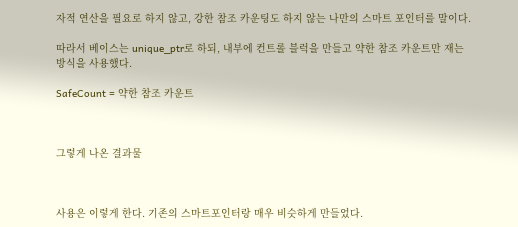자적 연산을 필요로 하지 않고, 강한 참조 카운팅도 하지 않는 나만의 스마트 포인터를 말이다.

따라서 베이스는 unique_ptr로 하되, 내부에 컨트롤 블럭을 만들고 약한 참조 카운트만 재는 방식을 사용했다.

SafeCount = 약한 참조 카운트



그렇게 나온 결과물



사용은 이렇게 한다. 기존의 스마트포인터랑 매우 비슷하게 만들었다.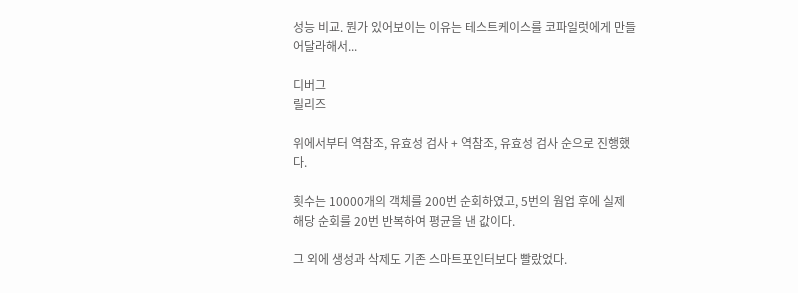성능 비교. 뭔가 있어보이는 이유는 테스트케이스를 코파일럿에게 만들어달라해서...

디버그
릴리즈

위에서부터 역참조, 유효성 검사 + 역참조, 유효성 검사 순으로 진행했다.

횟수는 10000개의 객체를 200번 순회하였고, 5번의 웜업 후에 실제 해당 순회를 20번 반복하여 평균을 낸 값이다.

그 외에 생성과 삭제도 기존 스마트포인터보다 빨랐었다.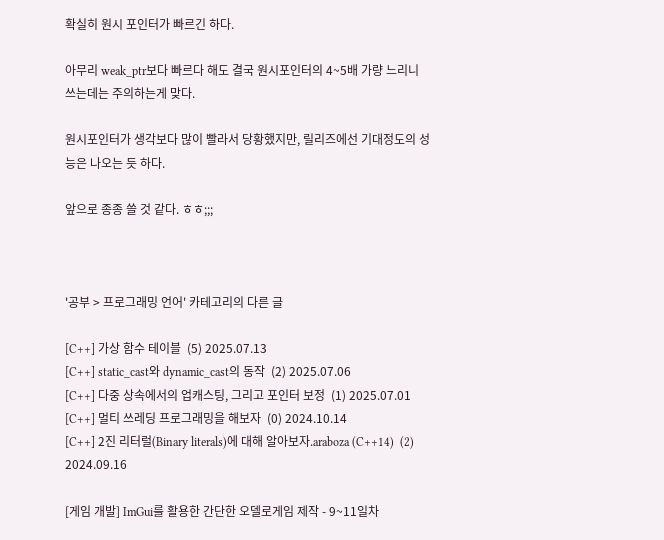확실히 원시 포인터가 빠르긴 하다.

아무리 weak_ptr보다 빠르다 해도 결국 원시포인터의 4~5배 가량 느리니 쓰는데는 주의하는게 맞다.

원시포인터가 생각보다 많이 빨라서 당황했지만, 릴리즈에선 기대정도의 성능은 나오는 듯 하다.

앞으로 종종 쓸 것 같다. ㅎㅎ;;;



'공부 > 프로그래밍 언어' 카테고리의 다른 글

[C++] 가상 함수 테이블  (5) 2025.07.13
[C++] static_cast와 dynamic_cast의 동작  (2) 2025.07.06
[C++] 다중 상속에서의 업캐스팅, 그리고 포인터 보정  (1) 2025.07.01
[C++] 멀티 쓰레딩 프로그래밍을 해보자  (0) 2024.10.14
[C++] 2진 리터럴(Binary literals)에 대해 알아보자.araboza (C++14)  (2) 2024.09.16

[게임 개발] ImGui를 활용한 간단한 오델로게임 제작 - 9~11일차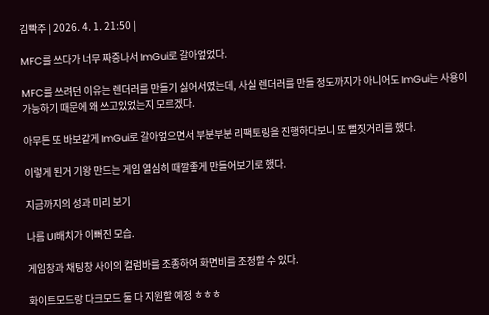김빡주 | 2026. 4. 1. 21:50 |

MFC를 쓰다가 너무 짜증나서 ImGui로 갈아엎었다.

MFC를 쓰려던 이유는 렌더러를 만들기 싫어서였는데, 사실 렌더러를 만들 정도까지가 아니어도 ImGui는 사용이 가능하기 때문에 왜 쓰고있었는지 모르겠다.

아무튼 또 바보같게 ImGui로 갈아엎으면서 부분부분 리팩토링을 진행하다보니 또 뻘짓거리를 했다.

이렇게 된거 기왕 만드는 게임 열심히 때깔좋게 만들어보기로 했다.

지금까지의 성과 미리 보기

나름 UI배치가 이뻐진 모습.

게임창과 채팅창 사이의 컬럼바를 조종하여 화면비를 조정할 수 있다.

화이트모드랑 다크모드 둘 다 지원할 예정 ㅎㅎㅎ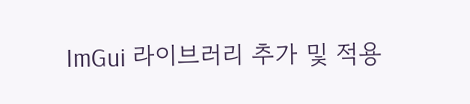ImGui 라이브러리 추가 및 적용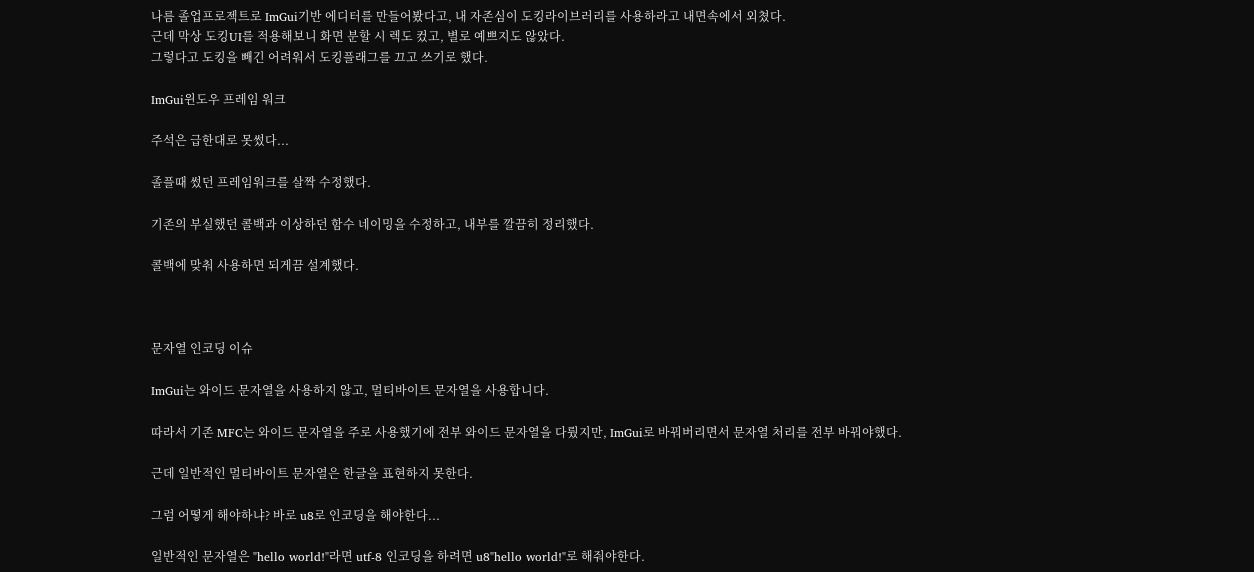나름 졸업프로젝트로 ImGui기반 에디터를 만들어봤다고, 내 자존심이 도킹라이브러리를 사용하라고 내면속에서 외쳤다.
근데 막상 도킹UI를 적용해보니 화면 분할 시 렉도 컸고, 별로 예쁘지도 않았다.
그렇다고 도킹을 빼긴 어려워서 도킹플래그를 끄고 쓰기로 했다.

ImGui윈도우 프레임 워크

주석은 급한대로 못썼다...

졸플때 썼던 프레임워크를 살짝 수정했다.

기존의 부실했던 콜백과 이상하던 함수 네이밍을 수정하고, 내부를 깔끔히 정리했다.

콜백에 맞춰 사용하면 되게끔 설계했다.



문자열 인코딩 이슈

ImGui는 와이드 문자열을 사용하지 않고, 멀티바이트 문자열을 사용합니다.

따라서 기존 MFC는 와이드 문자열을 주로 사용했기에 전부 와이드 문자열을 다뤘지만, ImGui로 바꿔버리면서 문자열 처리를 전부 바꿔야했다.

근데 일반적인 멀티바이트 문자열은 한글을 표현하지 못한다.

그럼 어떻게 해야하냐? 바로 u8로 인코딩을 해야한다...

일반적인 문자열은 "hello world!"라면 utf-8 인코딩을 하려면 u8"hello world!"로 해줘야한다.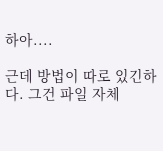하아....

근데 방법이 따로 있긴하다. 그건 파일 자체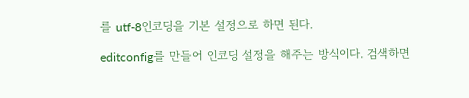를 utf-8인코딩을 기본 설정으로 하면 된다.

editconfig를 만들어 인코딩 설정을 해주는 방식이다. 검색하면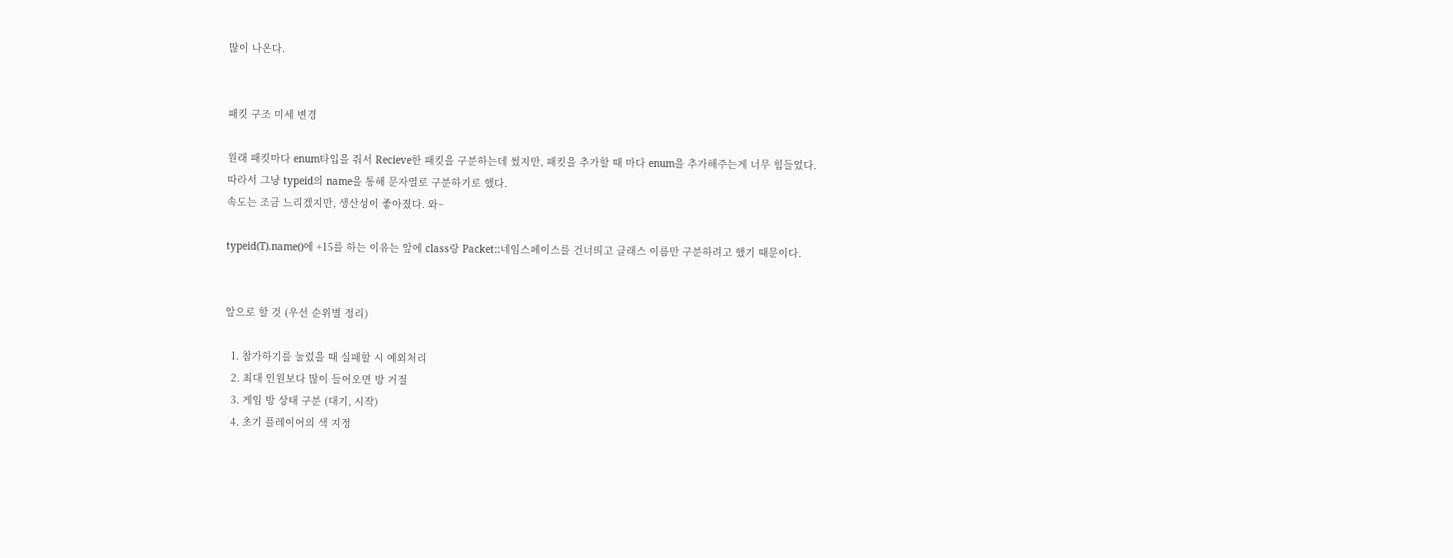많이 나온다.


패킷 구조 미세 변경

원래 패킷마다 enum타입을 줘서 Recieve한 패킷을 구분하는데 썼지만, 패킷을 추가할 때 마다 enum을 추가해주는게 너무 힘들었다.
따라서 그냥 typeid의 name을 통해 문자열로 구분하기로 했다.
속도는 조금 느리겠지만, 생산성이 좋아졌다. 와~

typeid(T).name()에 +15를 하는 이유는 앞에 class랑 Packet::네임스페이스를 건너띄고 클래스 이름만 구분하려고 했기 때문이다.


앞으로 할 것 (우선 순위별 정리)

  1. 참가하기를 눌렀을 때 실패할 시 예외처리
  2. 최대 인원보다 많이 들어오면 방 거절
  3. 게임 방 상태 구분 (대기, 시작)
  4. 초기 플레이어의 색 지정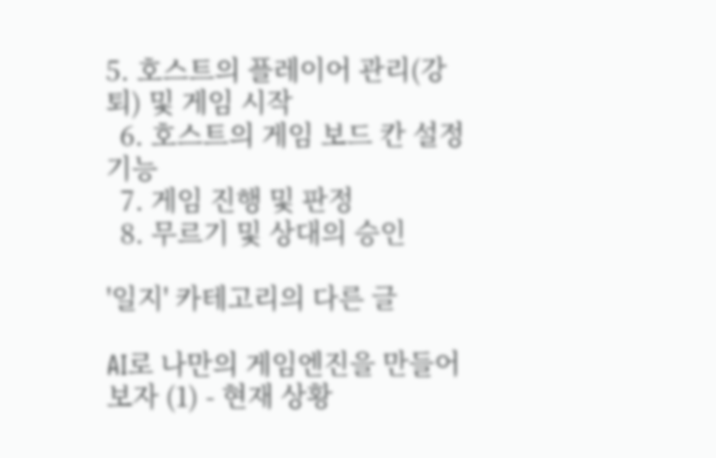5. 호스트의 플레이어 관리(강퇴) 및 게임 시작
  6. 호스트의 게임 보드 칸 설정 기능
  7. 게임 진행 및 판정
  8. 무르기 및 상대의 승인

'일지' 카테고리의 다른 글

AI로 나만의 게임엔진을 만들어보자 (1) - 현재 상황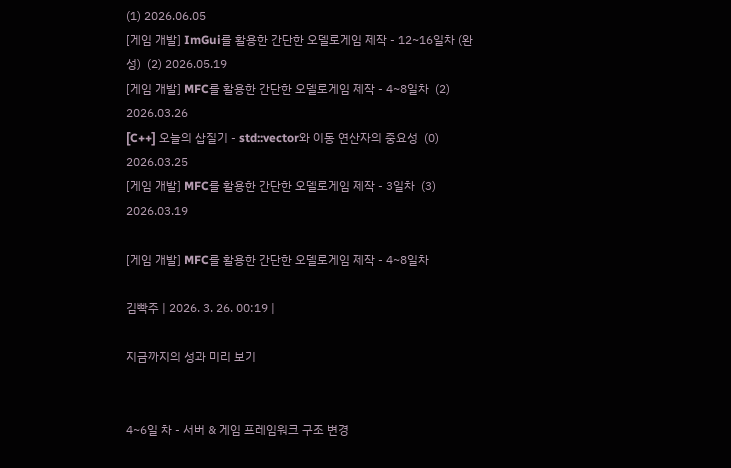(1) 2026.06.05
[게임 개발] ImGui를 활용한 간단한 오델로게임 제작 - 12~16일차 (완성)  (2) 2026.05.19
[게임 개발] MFC를 활용한 간단한 오델로게임 제작 - 4~8일차  (2) 2026.03.26
[C++] 오늘의 삽질기 - std::vector와 이동 연산자의 중요성  (0) 2026.03.25
[게임 개발] MFC를 활용한 간단한 오델로게임 제작 - 3일차  (3) 2026.03.19

[게임 개발] MFC를 활용한 간단한 오델로게임 제작 - 4~8일차

김빡주 | 2026. 3. 26. 00:19 |

지금까지의 성과 미리 보기


4~6일 차 - 서버 & 게임 프레임워크 구조 변경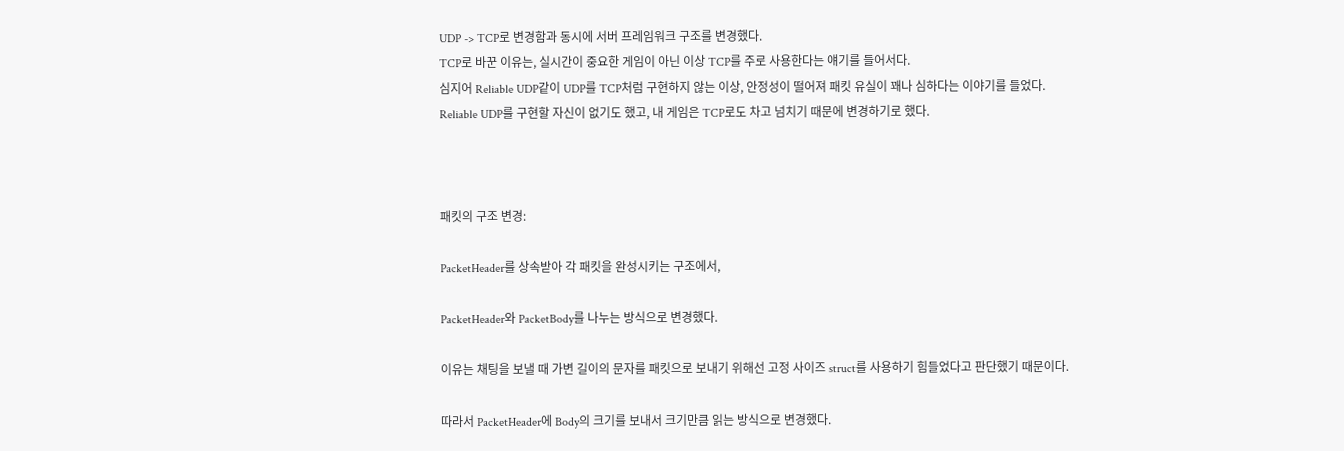UDP -> TCP로 변경함과 동시에 서버 프레임워크 구조를 변경했다.
TCP로 바꾼 이유는, 실시간이 중요한 게임이 아닌 이상 TCP를 주로 사용한다는 얘기를 들어서다.
심지어 Reliable UDP같이 UDP를 TCP처럼 구현하지 않는 이상, 안정성이 떨어져 패킷 유실이 꽤나 심하다는 이야기를 들었다.
Reliable UDP를 구현할 자신이 없기도 했고, 내 게임은 TCP로도 차고 넘치기 때문에 변경하기로 했다.



패킷의 구조 변경:

PacketHeader를 상속받아 각 패킷을 완성시키는 구조에서,

PacketHeader와 PacketBody를 나누는 방식으로 변경했다.

이유는 채팅을 보낼 때 가변 길이의 문자를 패킷으로 보내기 위해선 고정 사이즈 struct를 사용하기 힘들었다고 판단했기 때문이다.

따라서 PacketHeader에 Body의 크기를 보내서 크기만큼 읽는 방식으로 변경했다.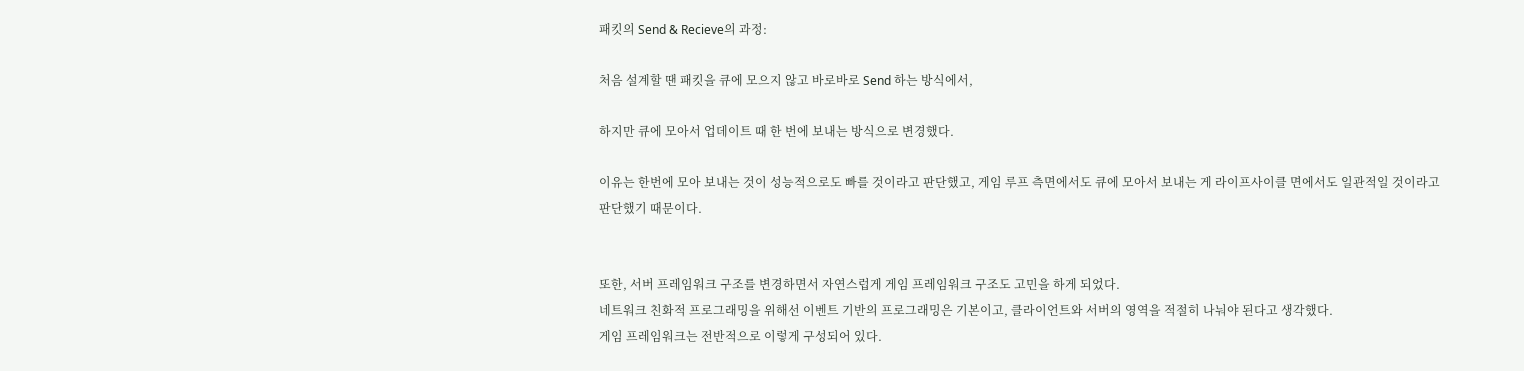패킷의 Send & Recieve의 과정:

처음 설계할 땐 패킷을 큐에 모으지 않고 바로바로 Send 하는 방식에서,

하지만 큐에 모아서 업데이트 때 한 번에 보내는 방식으로 변경했다.

이유는 한번에 모아 보내는 것이 성능적으로도 빠를 것이라고 판단했고, 게임 루프 측면에서도 큐에 모아서 보내는 게 라이프사이클 면에서도 일관적일 것이라고 판단했기 때문이다.


또한, 서버 프레임워크 구조를 변경하면서 자연스럽게 게임 프레임워크 구조도 고민을 하게 되었다.
네트워크 친화적 프로그래밍을 위해선 이벤트 기반의 프로그래밍은 기본이고, 클라이언트와 서버의 영역을 적절히 나눠야 된다고 생각했다.
게임 프레임워크는 전반적으로 이렇게 구성되어 있다.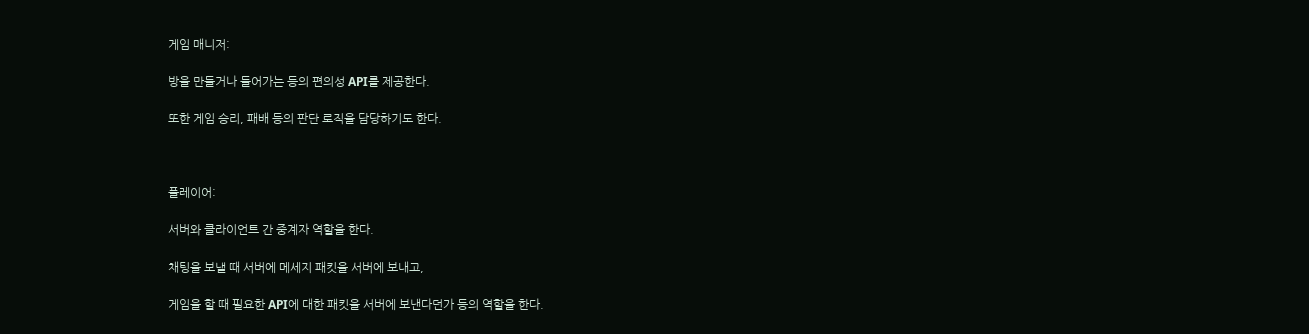게임 매니저:

방을 만들거나 들어가는 등의 편의성 API를 제공한다.

또한 게임 승리, 패배 등의 판단 로직을 담당하기도 한다.



플레이어:

서버와 클라이언트 간 중계자 역할을 한다.

채팅을 보낼 때 서버에 메세지 패킷을 서버에 보내고,

게임을 할 때 필요한 API에 대한 패킷을 서버에 보낸다던가 등의 역할을 한다.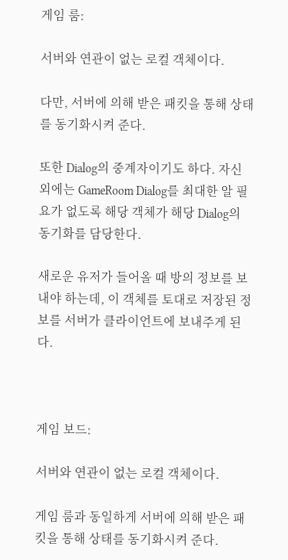게임 룸:

서버와 연관이 없는 로컬 객체이다.

다만, 서버에 의해 받은 패킷을 통해 상태를 동기화시켜 준다.

또한 Dialog의 중계자이기도 하다. 자신 외에는 GameRoom Dialog를 최대한 알 필요가 없도록 해당 객체가 해당 Dialog의 동기화를 담당한다.

새로운 유저가 들어올 때 방의 정보를 보내야 하는데, 이 객체를 토대로 저장된 정보를 서버가 클라이언트에 보내주게 된다.



게임 보드:

서버와 연관이 없는 로컬 객체이다.

게임 룸과 동일하게 서버에 의해 받은 패킷을 통해 상태를 동기화시켜 준다.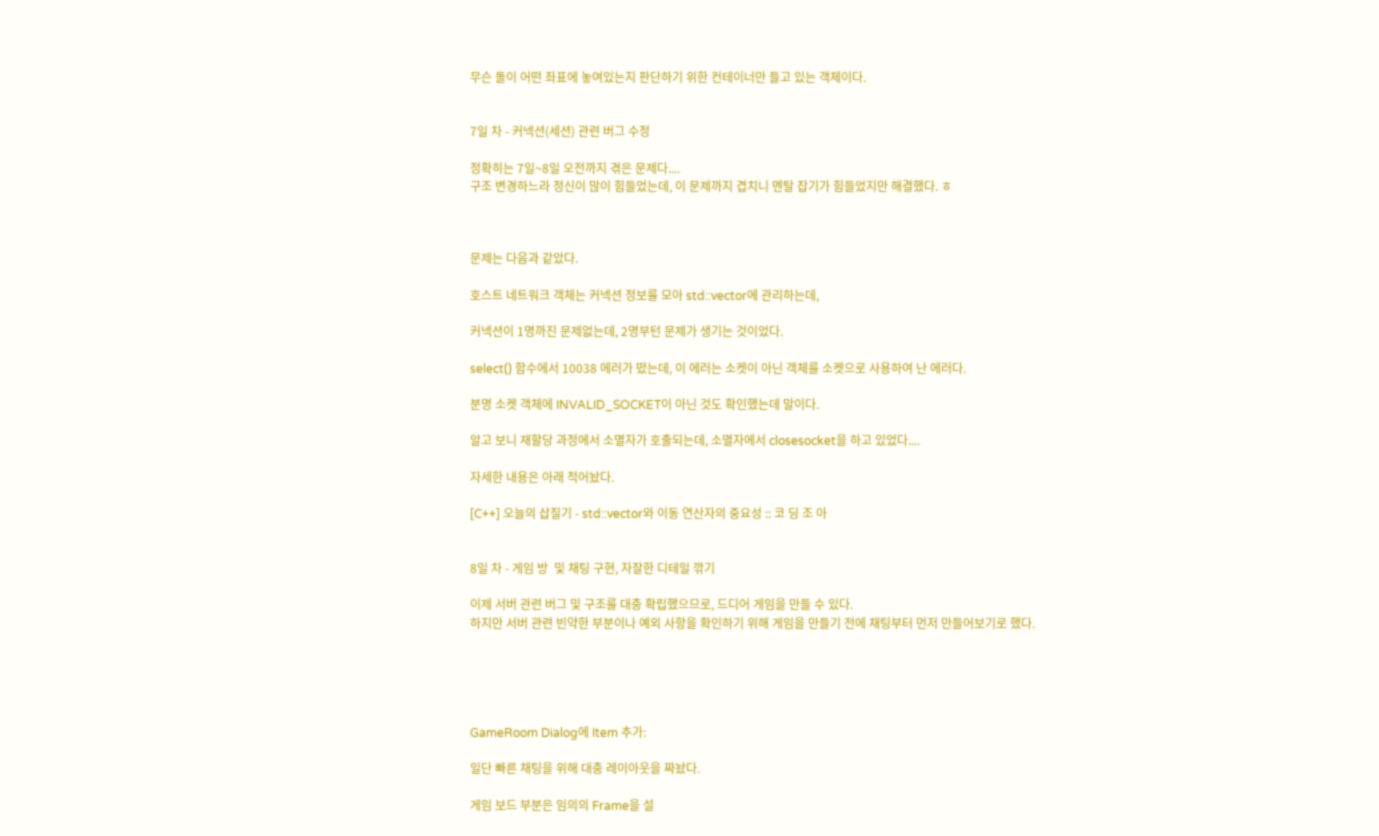무슨 돌이 어떤 좌표에 놓여있는지 판단하기 위한 컨테이너만 들고 있는 객체이다.


7일 차 - 커넥션(세션) 관련 버그 수정

정확히는 7일~8일 오전까지 겪은 문제다....
구조 변경하느라 정신이 많이 힘들었는데, 이 문제까지 겹치니 멘탈 잡기가 힘들었지만 해결했다. ㅎ



문제는 다음과 같았다.

호스트 네트워크 객체는 커넥션 정보를 모아 std::vector에 관리하는데,

커넥션이 1명까진 문제없는데, 2명부턴 문제가 생기는 것이었다.

select() 함수에서 10038 에러가 떴는데, 이 에러는 소켓이 아닌 객체를 소켓으로 사용하여 난 에러다.

분명 소켓 객체에 INVALID_SOCKET이 아닌 것도 확인했는데 말이다.

알고 보니 재할당 과정에서 소멸자가 호출되는데, 소멸자에서 closesocket을 하고 있었다....

자세한 내용은 아래 적어놨다.

[C++] 오늘의 삽질기 - std::vector와 이동 연산자의 중요성 :: 코 딩 조 아


8일 차 - 게임 방  및 채팅 구현, 자잘한 디테일 깎기

이제 서버 관련 버그 및 구조를 대충 확립했으므로, 드디어 게임을 만들 수 있다.
하지만 서버 관련 빈약한 부분이나 예외 사항을 확인하기 위해 게임을 만들기 전에 채팅부터 먼저 만들어보기로 했다.





GameRoom Dialog에 Item 추가:

일단 빠른 채팅을 위해 대충 레이아웃을 짜놨다.

게임 보드 부분은 임의의 Frame을 설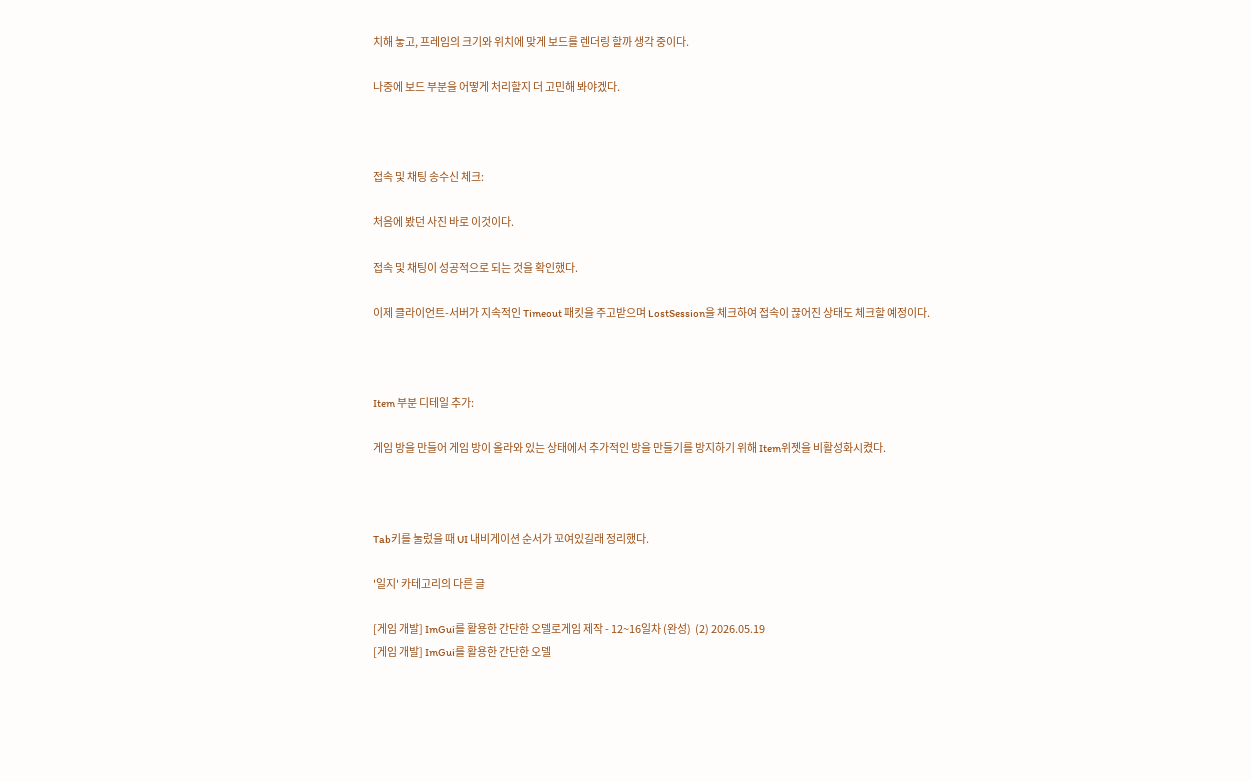치해 놓고, 프레임의 크기와 위치에 맞게 보드를 렌더링 할까 생각 중이다.

나중에 보드 부분을 어떻게 처리할지 더 고민해 봐야겠다.



접속 및 채팅 송수신 체크:

처음에 봤던 사진 바로 이것이다.

접속 및 채팅이 성공적으로 되는 것을 확인했다.

이제 클라이언트-서버가 지속적인 Timeout 패킷을 주고받으며 LostSession을 체크하여 접속이 끊어진 상태도 체크할 예정이다.



Item 부분 디테일 추가:

게임 방을 만들어 게임 방이 올라와 있는 상태에서 추가적인 방을 만들기를 방지하기 위해 Item위젯을 비활성화시켰다.



Tab키를 눌렀을 때 UI 내비게이션 순서가 꼬여있길래 정리했다.

'일지' 카테고리의 다른 글

[게임 개발] ImGui를 활용한 간단한 오델로게임 제작 - 12~16일차 (완성)  (2) 2026.05.19
[게임 개발] ImGui를 활용한 간단한 오델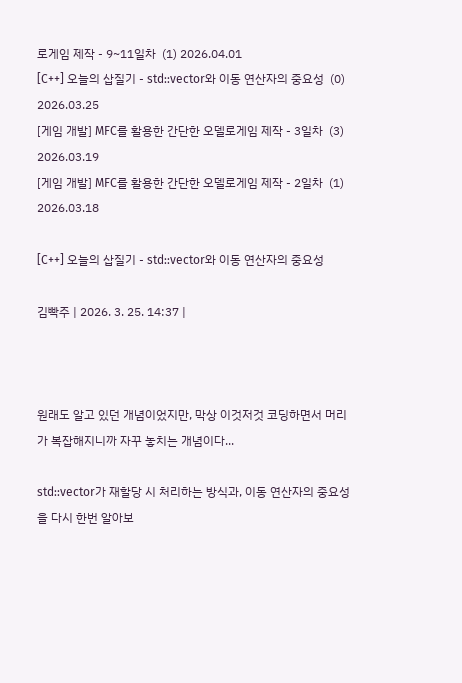로게임 제작 - 9~11일차  (1) 2026.04.01
[C++] 오늘의 삽질기 - std::vector와 이동 연산자의 중요성  (0) 2026.03.25
[게임 개발] MFC를 활용한 간단한 오델로게임 제작 - 3일차  (3) 2026.03.19
[게임 개발] MFC를 활용한 간단한 오델로게임 제작 - 2일차  (1) 2026.03.18

[C++] 오늘의 삽질기 - std::vector와 이동 연산자의 중요성

김빡주 | 2026. 3. 25. 14:37 |



원래도 알고 있던 개념이었지만, 막상 이것저것 코딩하면서 머리가 복잡해지니까 자꾸 놓치는 개념이다...

std::vector가 재할당 시 처리하는 방식과, 이동 연산자의 중요성을 다시 한번 알아보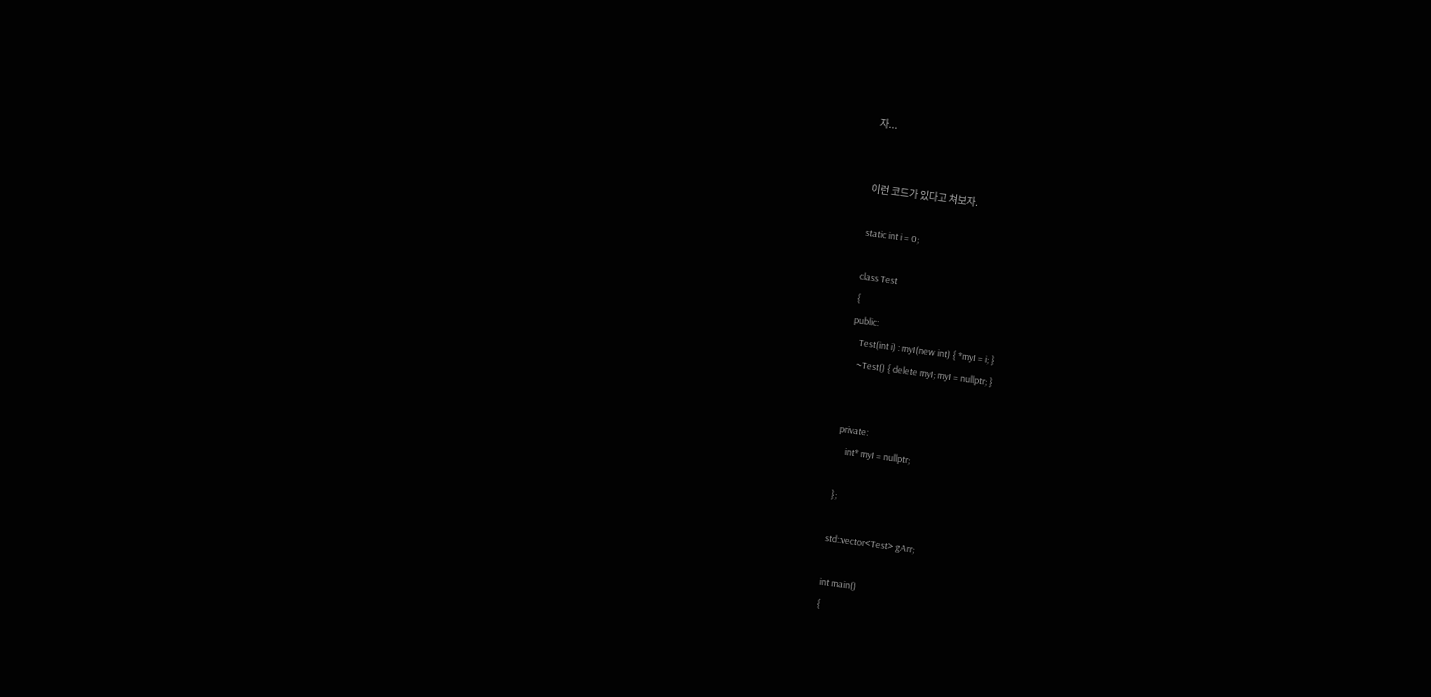자...


이런 코드가 있다고 쳐보자.

static int i = 0;

class Test
{
public:
    Test(int i) : myI(new int) { *myI = i; }
    ~Test() { delete myI; myI = nullptr; }


private:
    int* myI = nullptr;

};

std::vector<Test> gArr;

int main()
{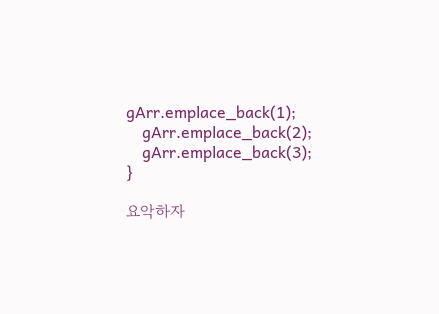gArr.emplace_back(1);
    gArr.emplace_back(2);
    gArr.emplace_back(3);
}

요악하자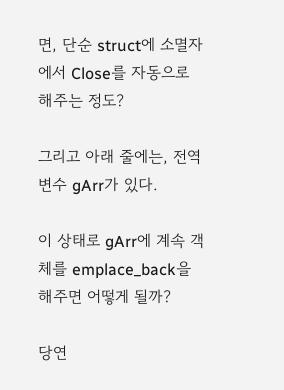면, 단순 struct에 소멸자에서 Close를 자동으로 해주는 정도?

그리고 아래 줄에는, 전역 변수 gArr가 있다.

이 상태로 gArr에 계속 객체를 emplace_back을 해주면 어떻게 될까?

당연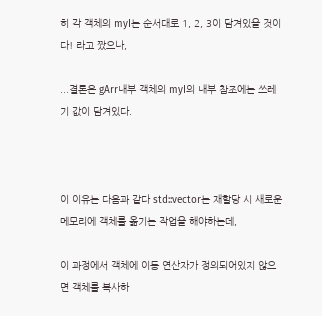히 각 객체의 myI는 순서대로 1, 2, 3이 담겨있을 것이다! 라고 짰으나,

...결론은 gArr내부 객체의 myI의 내부 참조에는 쓰레기 값이 담겨있다.



이 이유는 다음과 같다 std::vector는 재할당 시 새로운 메모리에 객체를 옮기는 작업을 해야하는데,

이 과정에서 객체에 이동 연산자가 정의되어있지 않으면 객체를 복사하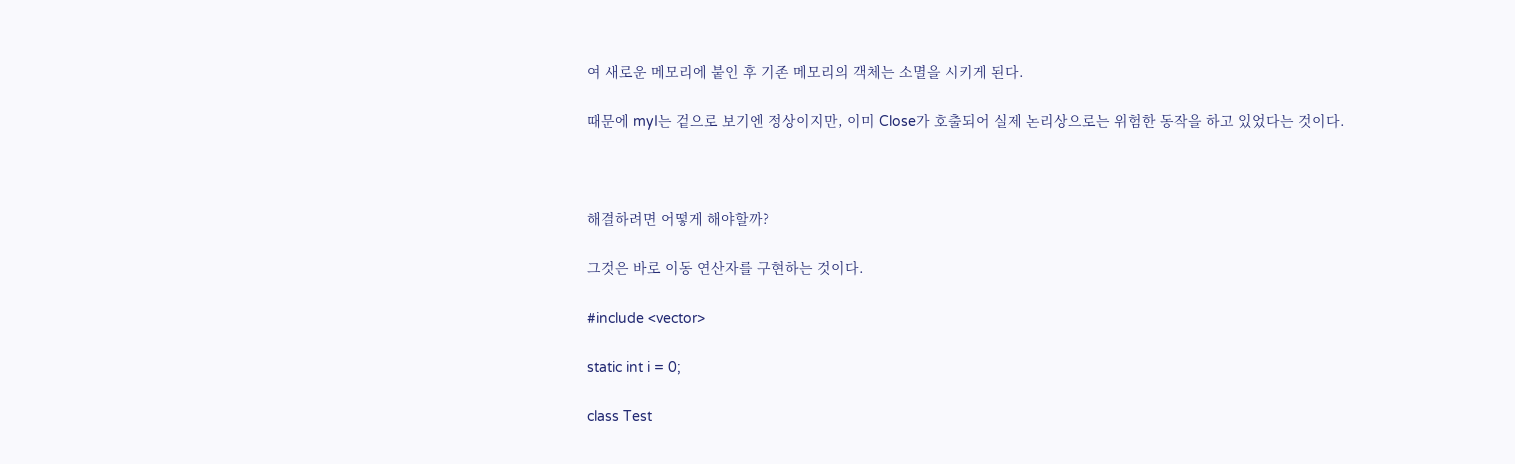여 새로운 메모리에 붙인 후 기존 메모리의 객체는 소멸을 시키게 된다.

때문에 myI는 겉으로 보기엔 정상이지만, 이미 Close가 호출되어 실제 논리상으로는 위험한 동작을 하고 있었다는 것이다.



해결하려면 어떻게 해야할까?

그것은 바로 이동 연산자를 구현하는 것이다.

#include <vector>

static int i = 0;

class Test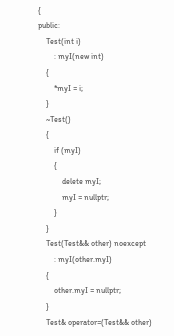{
public:
    Test(int i)
        : myI(new int)
    {
        *myI = i;
    }
    ~Test()
    {
        if (myI)
        {
            delete myI;
            myI = nullptr;
        }
    }
    Test(Test&& other) noexcept
        : myI(other.myI)
    {
        other.myI = nullptr;
    }
    Test& operator=(Test&& other)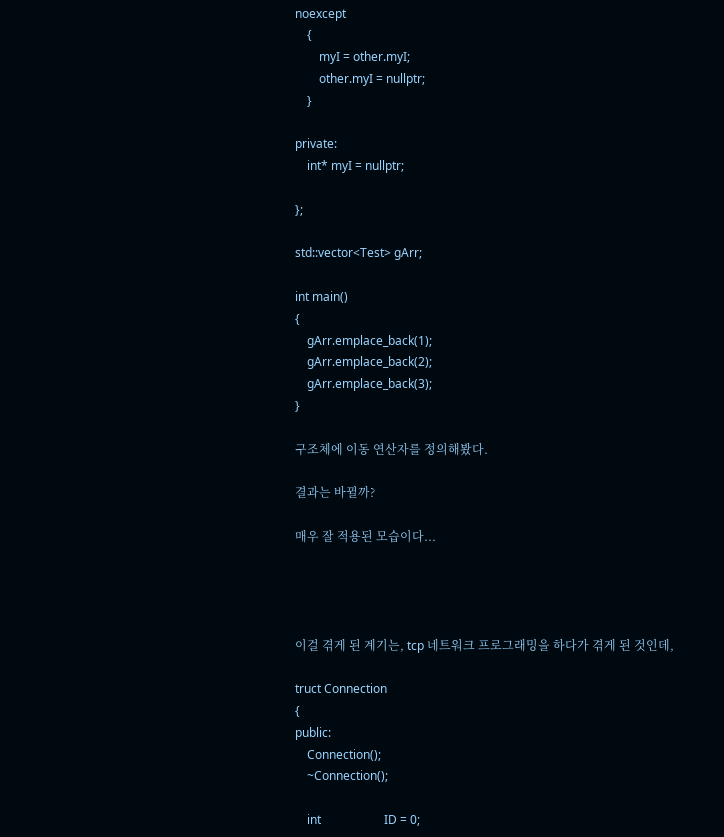noexcept
    {
        myI = other.myI;
        other.myI = nullptr;
    }

private:
    int* myI = nullptr;

};

std::vector<Test> gArr;

int main()
{
    gArr.emplace_back(1);
    gArr.emplace_back(2);
    gArr.emplace_back(3);
}

구조체에 이동 연산자를 정의해봤다.

결과는 바뀔까?

매우 잘 적용된 모습이다...




이걸 겪게 된 계기는, tcp 네트워크 프로그래밍을 하다가 겪게 된 것인데,

truct Connection
{
public:
    Connection();
    ~Connection();

    int                     ID = 0;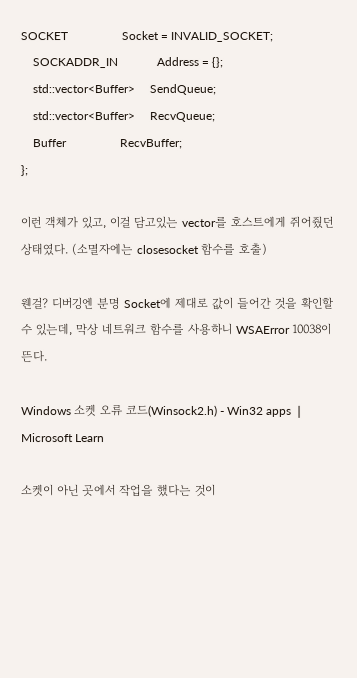SOCKET                  Socket = INVALID_SOCKET;
    SOCKADDR_IN             Address = {};
    std::vector<Buffer>     SendQueue;
    std::vector<Buffer>     RecvQueue;
    Buffer                  RecvBuffer;
};

이런 객체가 있고, 이걸 담고있는 vector를 호스트에게 쥐어줬던 상태였다. (소멸자에는 closesocket 함수를 호출)

웬걸? 디버깅엔 분명 Socket에 제대로 값이 들어간 것을 확인할 수 있는데, 막상 네트워크 함수를 사용하니 WSAError 10038이 뜬다.

Windows 소켓 오류 코드(Winsock2.h) - Win32 apps ❘ Microsoft Learn

소켓이 아닌 곳에서 작업을 했다는 것이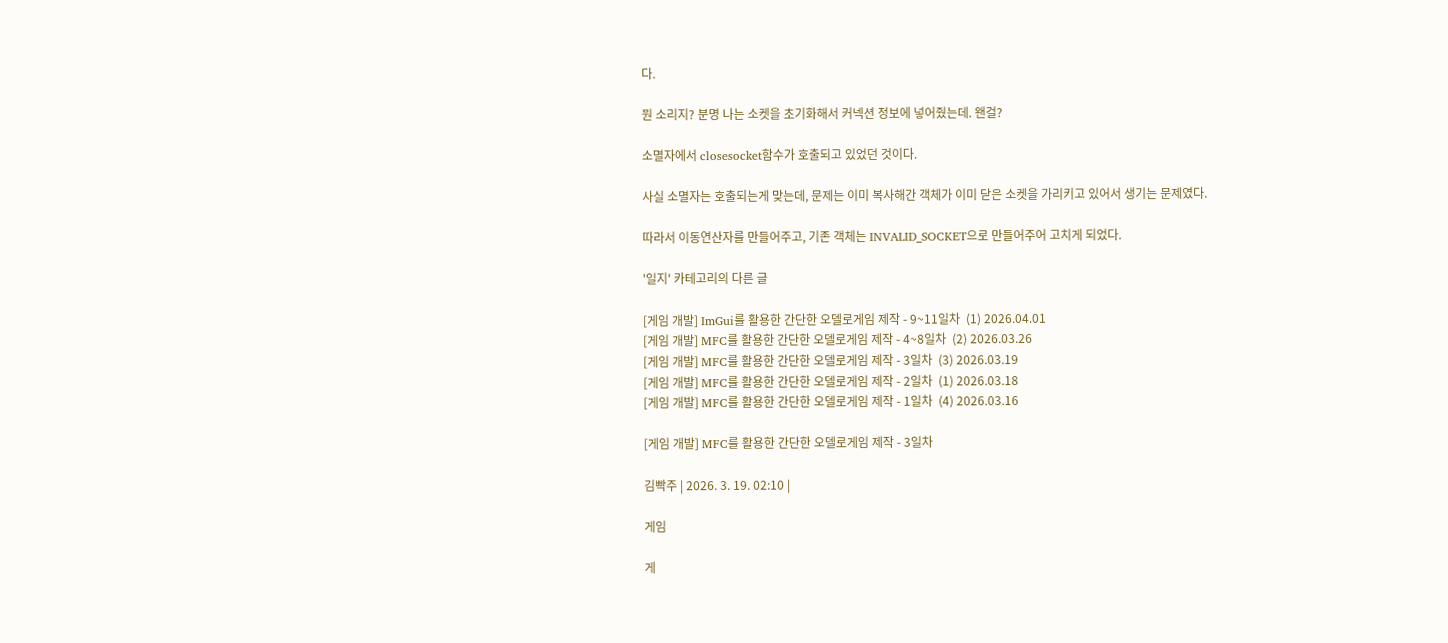다.

뭔 소리지? 분명 나는 소켓을 초기화해서 커넥션 정보에 넣어줬는데. 왠걸?

소멸자에서 closesocket함수가 호출되고 있었던 것이다.

사실 소멸자는 호출되는게 맞는데, 문제는 이미 복사해간 객체가 이미 닫은 소켓을 가리키고 있어서 생기는 문제였다.

따라서 이동연산자를 만들어주고, 기존 객체는 INVALID_SOCKET으로 만들어주어 고치게 되었다.

'일지' 카테고리의 다른 글

[게임 개발] ImGui를 활용한 간단한 오델로게임 제작 - 9~11일차  (1) 2026.04.01
[게임 개발] MFC를 활용한 간단한 오델로게임 제작 - 4~8일차  (2) 2026.03.26
[게임 개발] MFC를 활용한 간단한 오델로게임 제작 - 3일차  (3) 2026.03.19
[게임 개발] MFC를 활용한 간단한 오델로게임 제작 - 2일차  (1) 2026.03.18
[게임 개발] MFC를 활용한 간단한 오델로게임 제작 - 1일차  (4) 2026.03.16

[게임 개발] MFC를 활용한 간단한 오델로게임 제작 - 3일차

김빡주 | 2026. 3. 19. 02:10 |

게임

게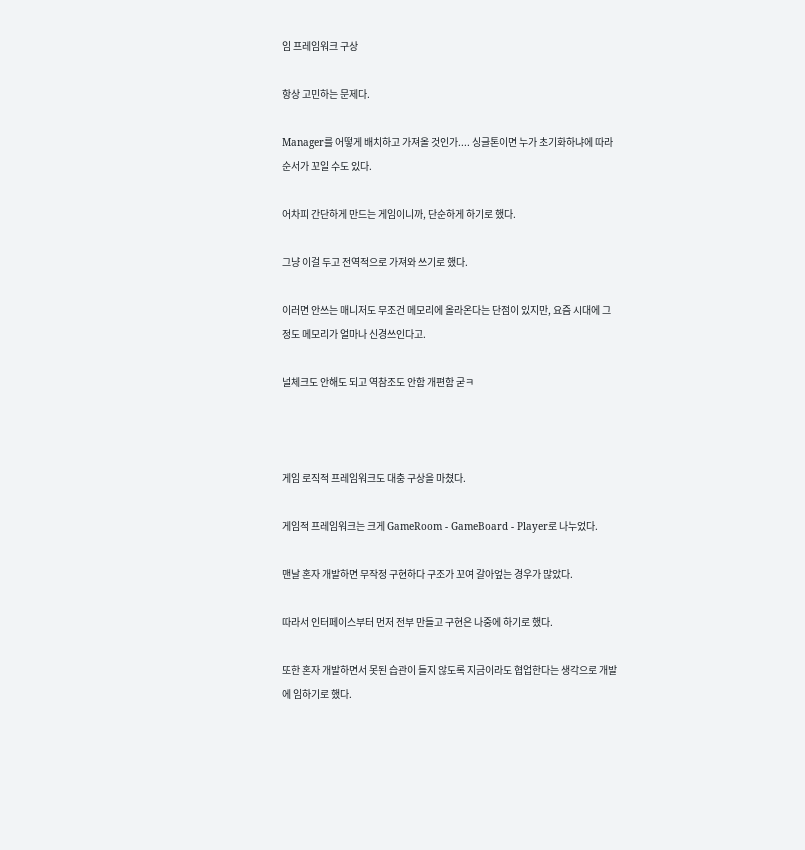임 프레임워크 구상

항상 고민하는 문제다.

Manager를 어떻게 배치하고 가져올 것인가.... 싱글톤이면 누가 초기화하냐에 따라 순서가 꼬일 수도 있다.

어차피 간단하게 만드는 게임이니까, 단순하게 하기로 했다.

그냥 이걸 두고 전역적으로 가져와 쓰기로 했다.

이러면 안쓰는 매니저도 무조건 메모리에 올라온다는 단점이 있지만, 요즘 시대에 그정도 메모리가 얼마나 신경쓰인다고.

널체크도 안해도 되고 역참조도 안함 개편함 굳ㅋ



게임 로직적 프레임워크도 대충 구상을 마쳤다.

게임적 프레임워크는 크게 GameRoom - GameBoard - Player로 나누었다.

맨날 혼자 개발하면 무작정 구현하다 구조가 꼬여 갈아엎는 경우가 많았다.

따라서 인터페이스부터 먼저 전부 만들고 구현은 나중에 하기로 했다.

또한 혼자 개발하면서 못된 습관이 들지 않도록 지금이라도 협업한다는 생각으로 개발에 임하기로 했다.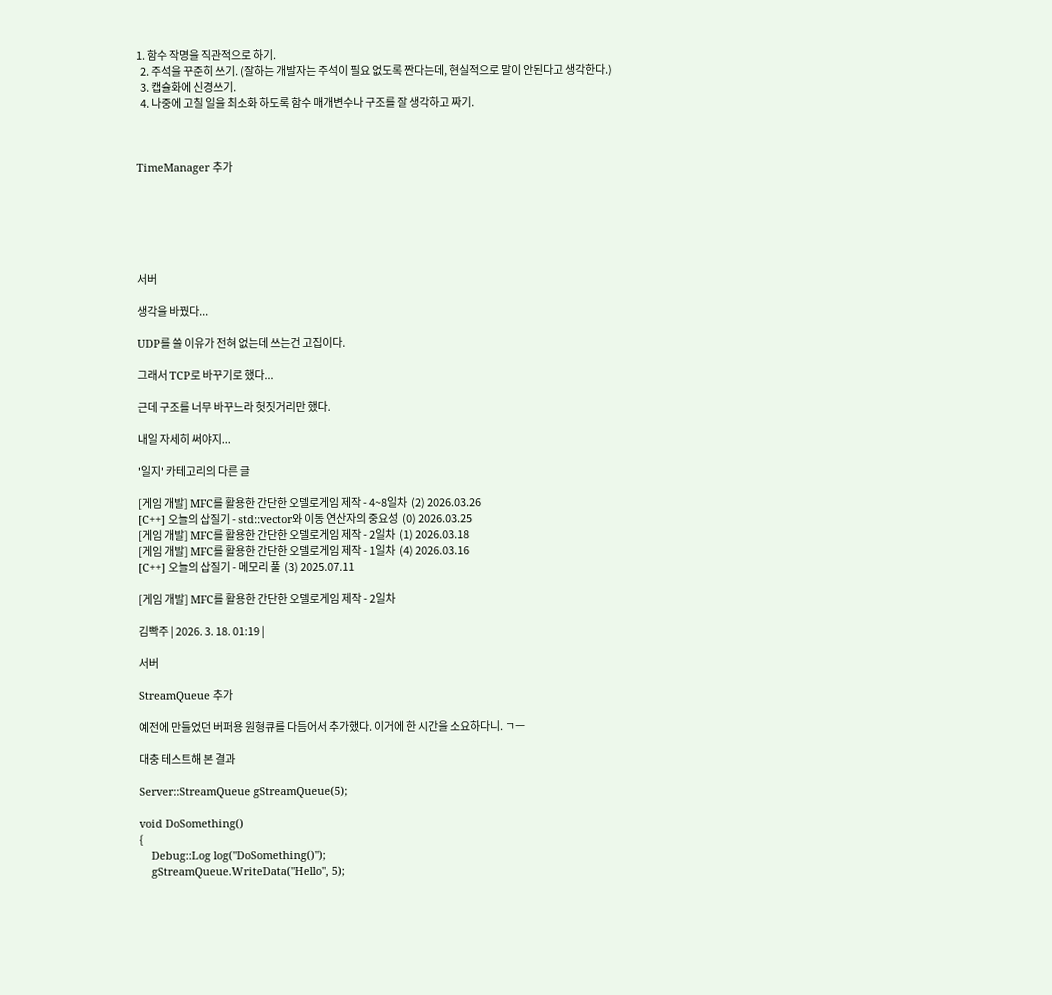1. 함수 작명을 직관적으로 하기.
  2. 주석을 꾸준히 쓰기. (잘하는 개발자는 주석이 필요 없도록 짠다는데, 현실적으로 말이 안된다고 생각한다.)
  3. 캡슐화에 신경쓰기.
  4. 나중에 고칠 일을 최소화 하도록 함수 매개변수나 구조를 잘 생각하고 짜기.



TimeManager 추가






서버

생각을 바꿨다...

UDP를 쓸 이유가 전혀 없는데 쓰는건 고집이다.

그래서 TCP로 바꾸기로 했다...

근데 구조를 너무 바꾸느라 헛짓거리만 했다.

내일 자세히 써야지...

'일지' 카테고리의 다른 글

[게임 개발] MFC를 활용한 간단한 오델로게임 제작 - 4~8일차  (2) 2026.03.26
[C++] 오늘의 삽질기 - std::vector와 이동 연산자의 중요성  (0) 2026.03.25
[게임 개발] MFC를 활용한 간단한 오델로게임 제작 - 2일차  (1) 2026.03.18
[게임 개발] MFC를 활용한 간단한 오델로게임 제작 - 1일차  (4) 2026.03.16
[C++] 오늘의 삽질기 - 메모리 풀  (3) 2025.07.11

[게임 개발] MFC를 활용한 간단한 오델로게임 제작 - 2일차

김빡주 | 2026. 3. 18. 01:19 |

서버

StreamQueue 추가

예전에 만들었던 버퍼용 원형큐를 다듬어서 추가했다. 이거에 한 시간을 소요하다니. ㄱㅡ

대충 테스트해 본 결과

Server::StreamQueue gStreamQueue(5);

void DoSomething()
{
    Debug::Log log("DoSomething()");
    gStreamQueue.WriteData("Hello", 5);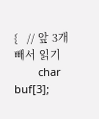{   // 앞 3개 빼서 읽기
        char buf[3];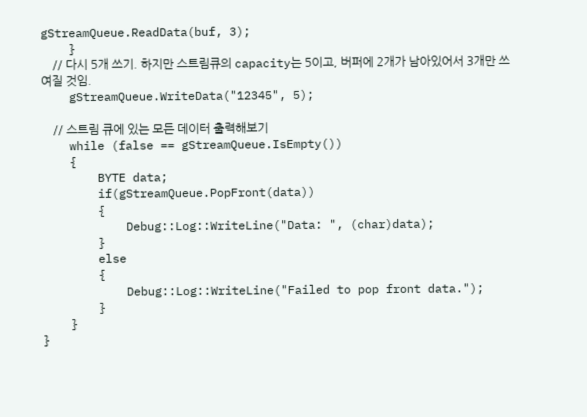gStreamQueue.ReadData(buf, 3);
    }
    // 다시 5개 쓰기. 하지만 스트림큐의 capacity는 5이고, 버퍼에 2개가 남아있어서 3개만 쓰여질 것임.
    gStreamQueue.WriteData("12345", 5);

    // 스트림 큐에 있는 모든 데이터 출력해보기
    while (false == gStreamQueue.IsEmpty())
    {
        BYTE data;
        if(gStreamQueue.PopFront(data))
        {
            Debug::Log::WriteLine("Data: ", (char)data);
        }
        else
        {
            Debug::Log::WriteLine("Failed to pop front data.");
        }
    }
}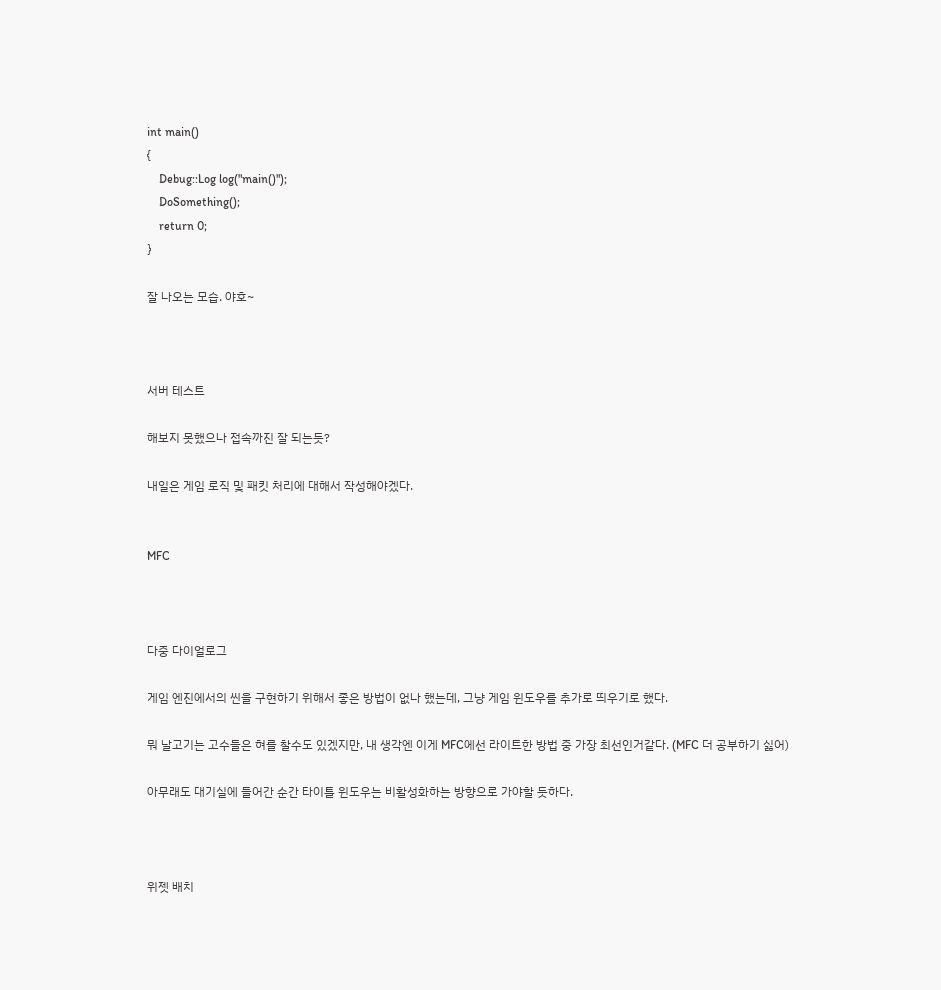int main()
{
    Debug::Log log("main()");
    DoSomething();
    return 0;
}

잘 나오는 모습. 야호~



서버 테스트

해보지 못했으나 접속까진 잘 되는듯?

내일은 게임 로직 및 패킷 처리에 대해서 작성해야겠다.


MFC



다중 다이얼로그

게임 엔진에서의 씬을 구현하기 위해서 좋은 방법이 없나 했는데, 그냥 게임 윈도우를 추가로 띄우기로 했다.

뭐 날고기는 고수들은 혀를 찰수도 있겠지만, 내 생각엔 이게 MFC에선 라이트한 방법 중 가장 최선인거같다. (MFC 더 공부하기 싫어)

아무래도 대기실에 들어간 순간 타이틀 윈도우는 비활성화하는 방향으로 가야할 듯하다.



위젯 배치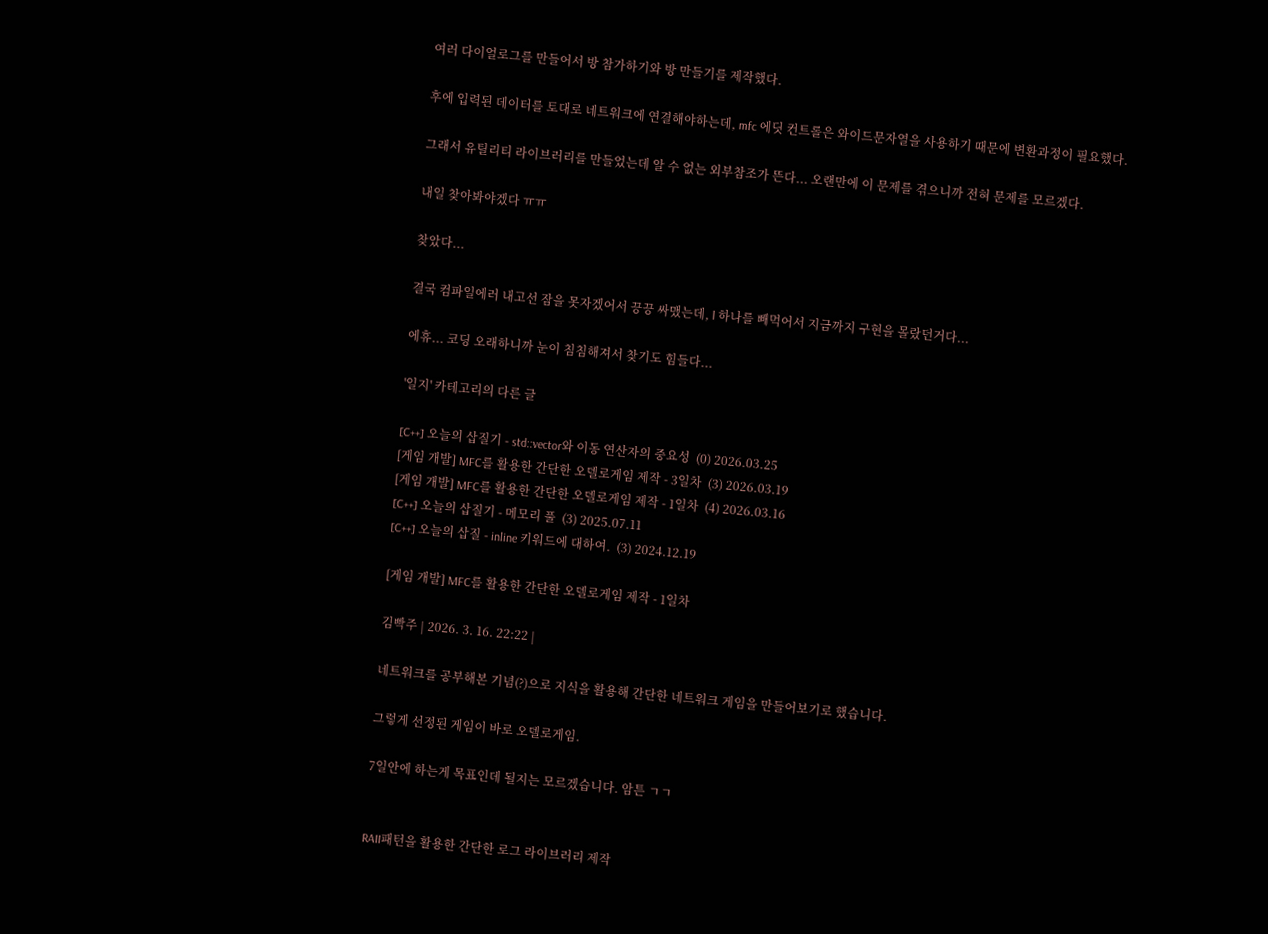여러 다이얼로그를 만들어서 방 참가하기와 방 만들기를 제작했다.

후에 입력된 데이터를 토대로 네트워크에 연결해야하는데, mfc 에딧 컨트롤은 와이드문자열을 사용하기 때문에 변환과정이 필요했다.

그래서 유틸리티 라이브러리를 만들었는데 알 수 없는 외부참조가 뜬다... 오랜만에 이 문제를 겪으니까 전혀 문제를 모르겠다.

내일 찾아봐야겠다 ㅠㅠ

찾았다...

결국 컴파일에러 내고선 잠을 못자겠어서 끙끙 싸맸는데, l 하나를 빼먹어서 지금까지 구현을 몰랐던거다...

에휴... 코딩 오래하니까 눈이 침침해져서 찾기도 힘들다...

'일지' 카테고리의 다른 글

[C++] 오늘의 삽질기 - std::vector와 이동 연산자의 중요성  (0) 2026.03.25
[게임 개발] MFC를 활용한 간단한 오델로게임 제작 - 3일차  (3) 2026.03.19
[게임 개발] MFC를 활용한 간단한 오델로게임 제작 - 1일차  (4) 2026.03.16
[C++] 오늘의 삽질기 - 메모리 풀  (3) 2025.07.11
[C++] 오늘의 삽질 - inline 키워드에 대하여.  (3) 2024.12.19

[게임 개발] MFC를 활용한 간단한 오델로게임 제작 - 1일차

김빡주 | 2026. 3. 16. 22:22 |

네트워크를 공부해본 기념(?)으로 지식을 활용해 간단한 네트워크 게임을 만들어보기로 했습니다.

그렇게 선정된 게임이 바로 오델로게임.

7일안에 하는게 목표인데 될지는 모르겠습니다. 암튼 ㄱㄱ


RAII패턴을 활용한 간단한 로그 라이브러리 제작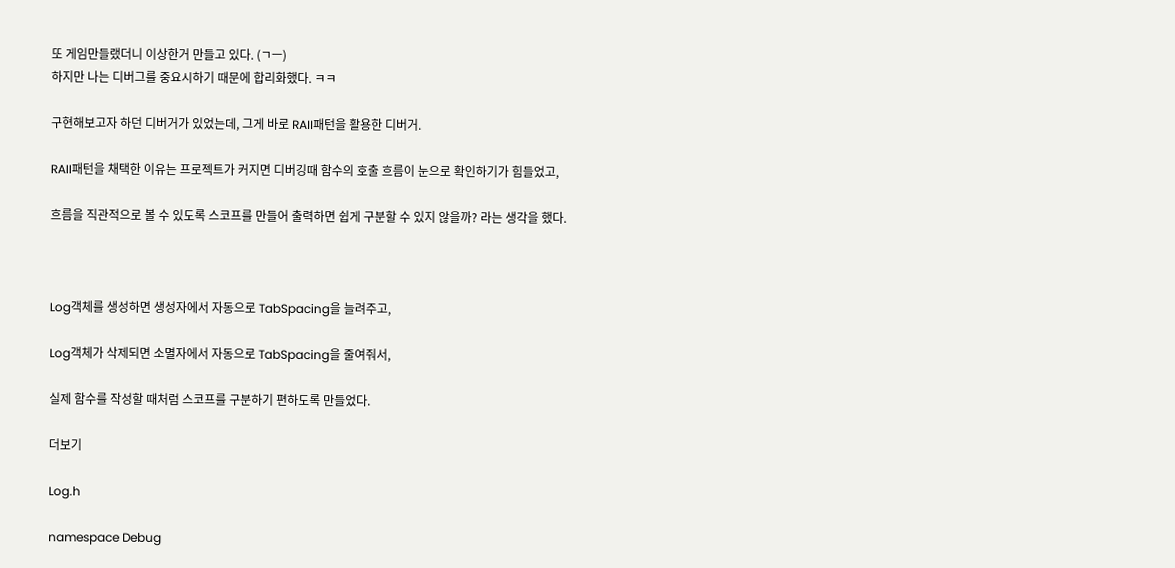또 게임만들랬더니 이상한거 만들고 있다. (ㄱㅡ)
하지만 나는 디버그를 중요시하기 때문에 합리화했다. ㅋㅋ

구현해보고자 하던 디버거가 있었는데, 그게 바로 RAII패턴을 활용한 디버거.

RAII패턴을 채택한 이유는 프로젝트가 커지면 디버깅때 함수의 호출 흐름이 눈으로 확인하기가 힘들었고,

흐름을 직관적으로 볼 수 있도록 스코프를 만들어 출력하면 쉽게 구분할 수 있지 않을까? 라는 생각을 했다.



Log객체를 생성하면 생성자에서 자동으로 TabSpacing을 늘려주고,

Log객체가 삭제되면 소멸자에서 자동으로 TabSpacing을 줄여줘서,

실제 함수를 작성할 때처럼 스코프를 구분하기 편하도록 만들었다.

더보기

Log.h

namespace Debug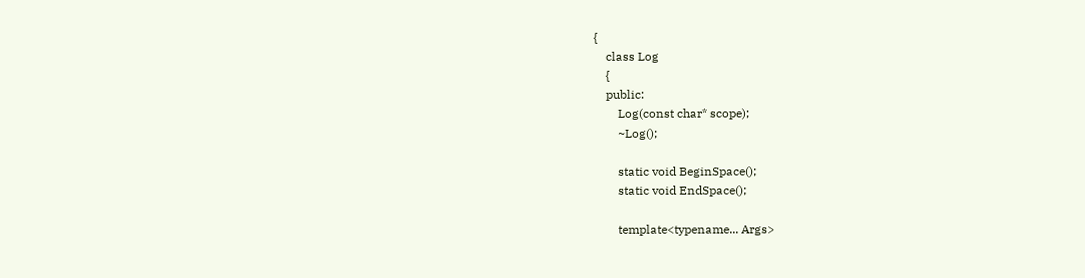{
    class Log
    {
    public:
        Log(const char* scope);
        ~Log();

        static void BeginSpace();
        static void EndSpace();

        template<typename... Args>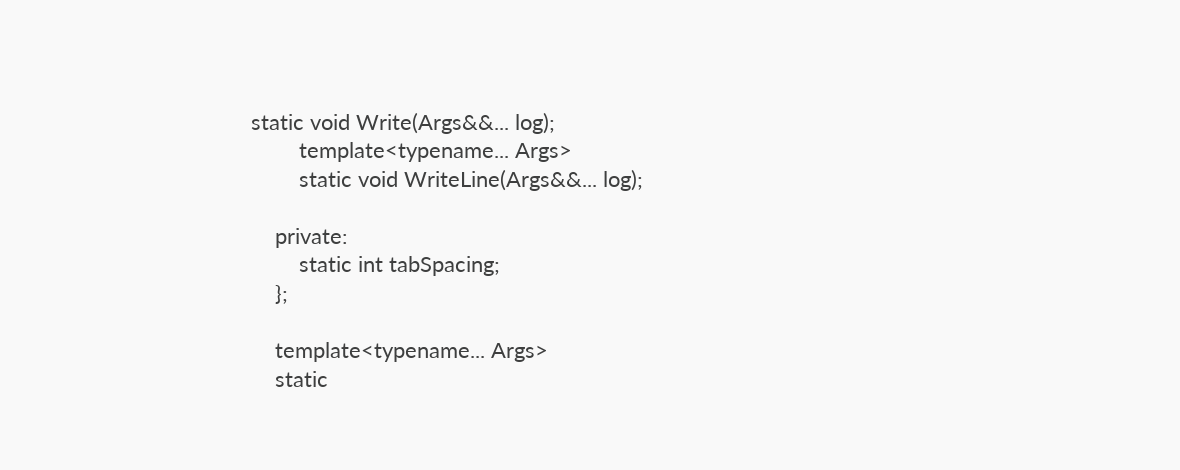static void Write(Args&&... log);
        template<typename... Args>
        static void WriteLine(Args&&... log);

    private:
        static int tabSpacing;
    };

    template<typename... Args>
    static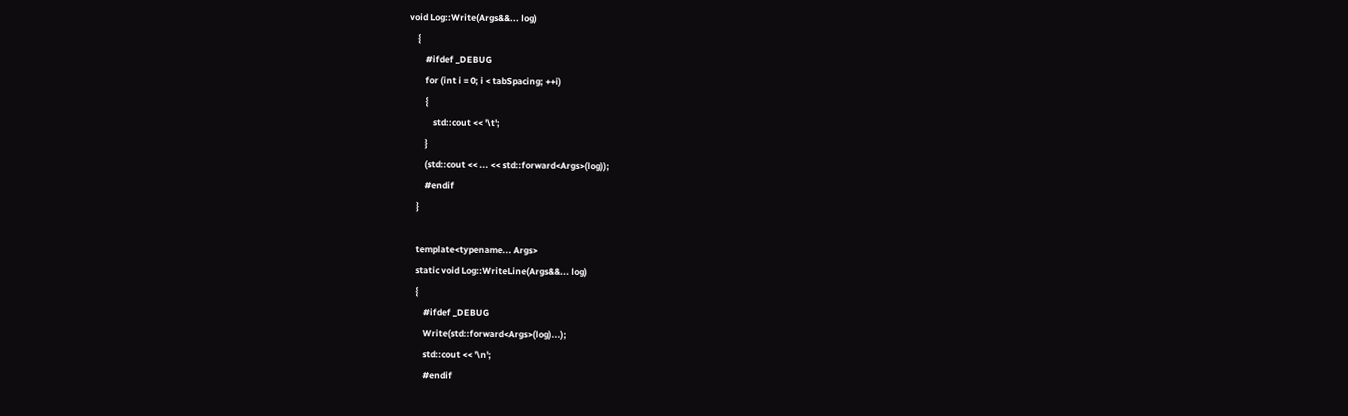void Log::Write(Args&&... log)
    {
        #ifdef _DEBUG
        for (int i = 0; i < tabSpacing; ++i)
        {
            std::cout << '\t';
        }
        (std::cout << ... << std::forward<Args>(log));
        #endif
    }

    template<typename... Args>
    static void Log::WriteLine(Args&&... log)
    {
        #ifdef _DEBUG
        Write(std::forward<Args>(log)...);
        std::cout << '\n';
        #endif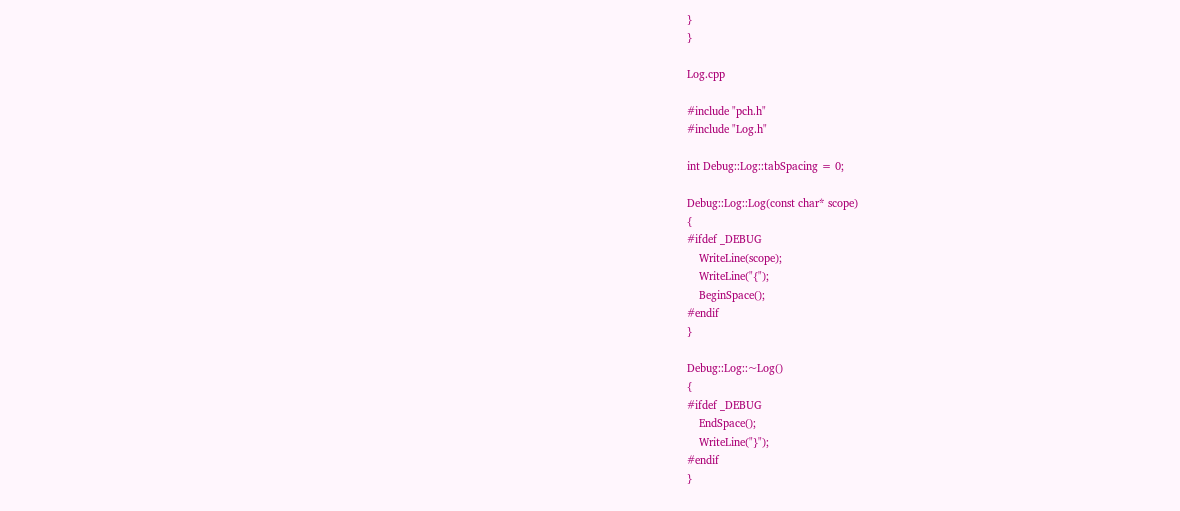}
}

Log.cpp

#include "pch.h"
#include "Log.h"

int Debug::Log::tabSpacing = 0;

Debug::Log::Log(const char* scope)
{
#ifdef _DEBUG
    WriteLine(scope);
    WriteLine("{");
    BeginSpace();
#endif
}

Debug::Log::~Log()
{
#ifdef _DEBUG
    EndSpace();
    WriteLine("}");
#endif
}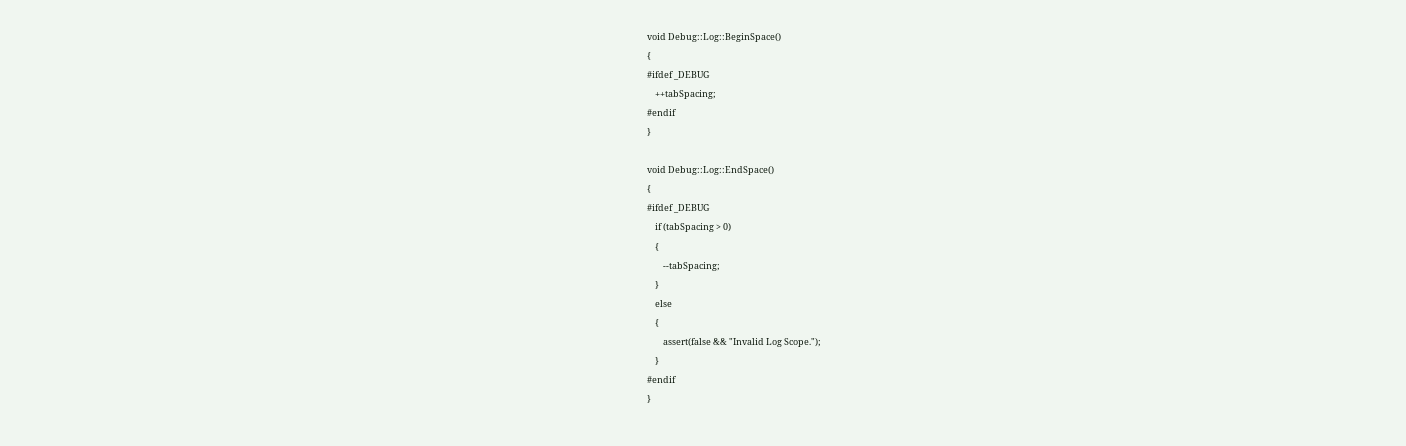void Debug::Log::BeginSpace()
{
#ifdef _DEBUG
    ++tabSpacing;
#endif
}

void Debug::Log::EndSpace()
{
#ifdef _DEBUG
    if (tabSpacing > 0)
    {
        --tabSpacing;
    }
    else
    {
        assert(false && "Invalid Log Scope.");
    }
#endif
}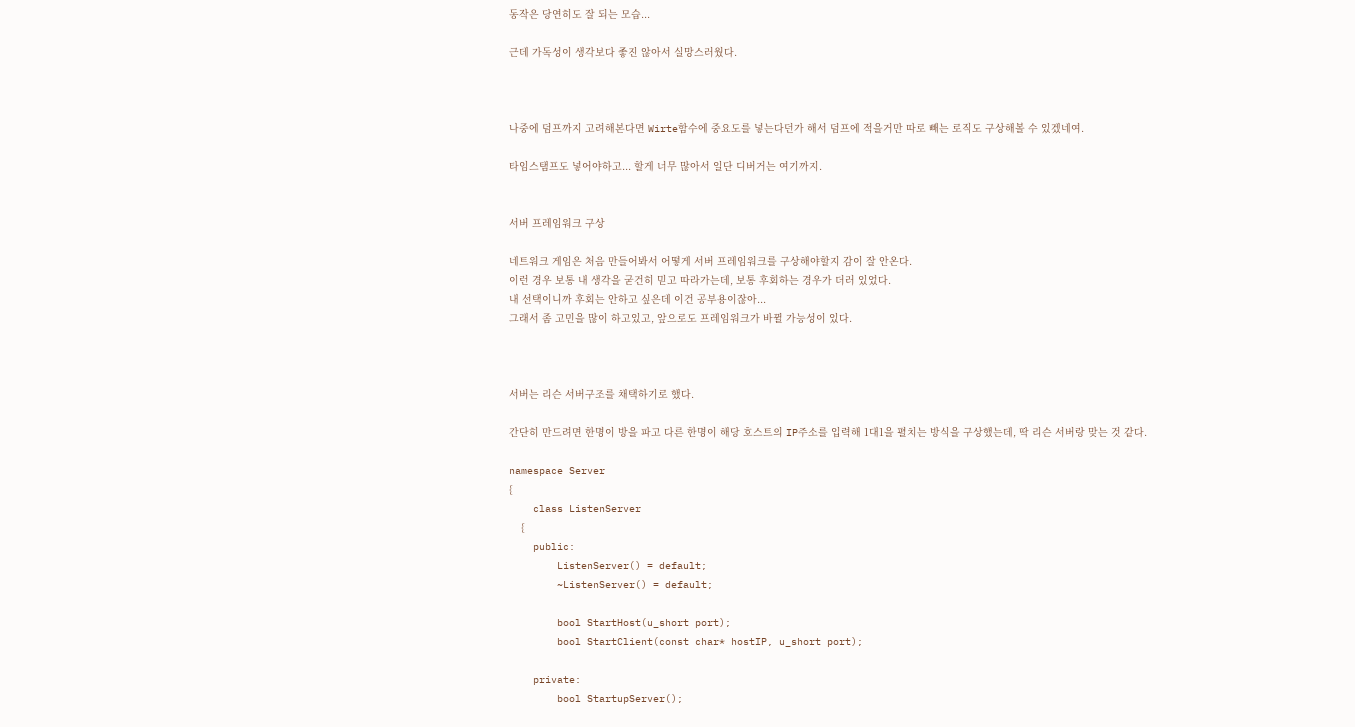동작은 당연히도 잘 되는 모습...

근데 가독성이 생각보다 좋진 않아서 실망스러웠다.



나중에 덤프까지 고려해본다면 Wirte함수에 중요도를 넣는다던가 해서 덤프에 적을거만 따로 빼는 로직도 구상해볼 수 있겠네여.

타임스탬프도 넣어야하고... 할게 너무 많아서 일단 디버거는 여기까지.


서버 프레임워크 구상

네트워크 게임은 처음 만들어봐서 어떻게 서버 프레임워크를 구상해야할지 감이 잘 안온다.
이런 경우 보통 내 생각을 굳건히 믿고 따라가는데, 보통 후회하는 경우가 더러 있었다.
내 선택이니까 후회는 안하고 싶은데 이건 공부용이잖아...
그래서 좀 고민을 많이 하고있고, 앞으로도 프레임워크가 바뀔 가능성이 있다.



서버는 리슨 서버구조를 채택하기로 했다.

간단히 만드려면 한명이 방을 파고 다른 한명이 해당 호스트의 IP주소를 입력해 1대1을 펼치는 방식을 구상했는데, 딱 리슨 서버랑 맞는 것 같다.

namespace Server
{
    class ListenServer
    {
    public:
        ListenServer() = default;
        ~ListenServer() = default;

        bool StartHost(u_short port);
        bool StartClient(const char* hostIP, u_short port);

    private:
        bool StartupServer();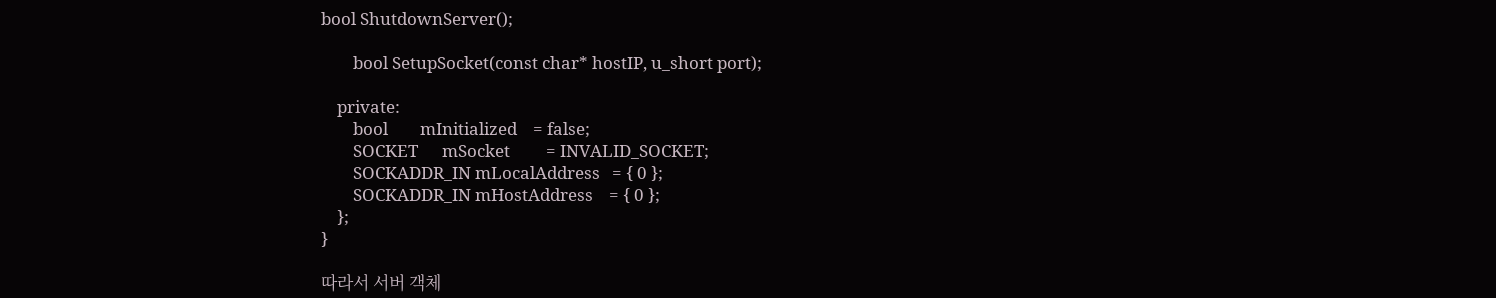bool ShutdownServer();

        bool SetupSocket(const char* hostIP, u_short port);

    private:
        bool        mInitialized    = false;
        SOCKET      mSocket         = INVALID_SOCKET;
        SOCKADDR_IN mLocalAddress   = { 0 };
        SOCKADDR_IN mHostAddress    = { 0 };
    };
}

따라서 서버 객체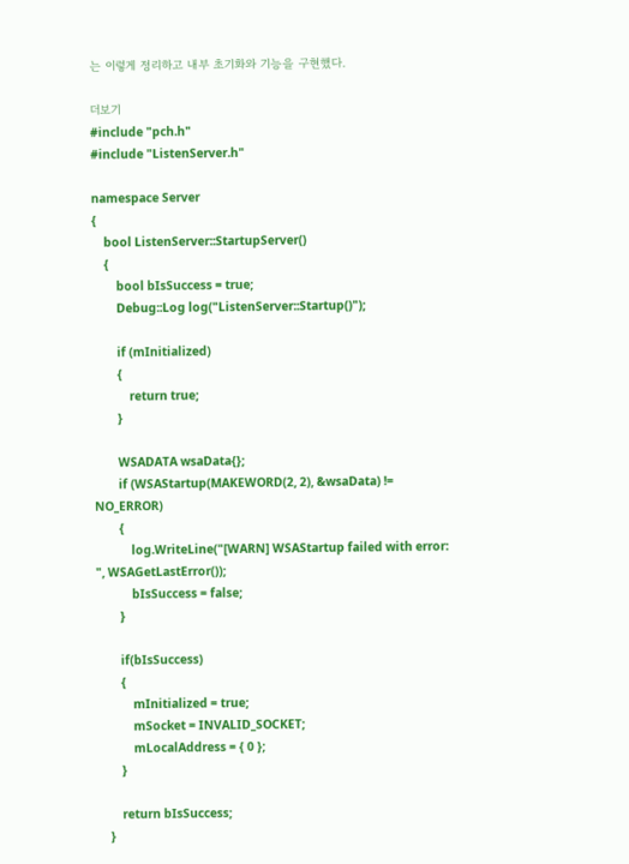는 이렇게 정리하고 내부 초기화와 기능을 구현했다.

더보기
#include "pch.h"
#include "ListenServer.h"

namespace Server
{
    bool ListenServer::StartupServer()
    {
        bool bIsSuccess = true;
        Debug::Log log("ListenServer::Startup()");

        if (mInitialized)
        {
            return true;
        }

        WSADATA wsaData{};
        if (WSAStartup(MAKEWORD(2, 2), &wsaData) != NO_ERROR)
        {
            log.WriteLine("[WARN] WSAStartup failed with error: ", WSAGetLastError());
            bIsSuccess = false;
        }

        if(bIsSuccess)
        {
            mInitialized = true;
            mSocket = INVALID_SOCKET;
            mLocalAddress = { 0 };
        }

        return bIsSuccess;
    }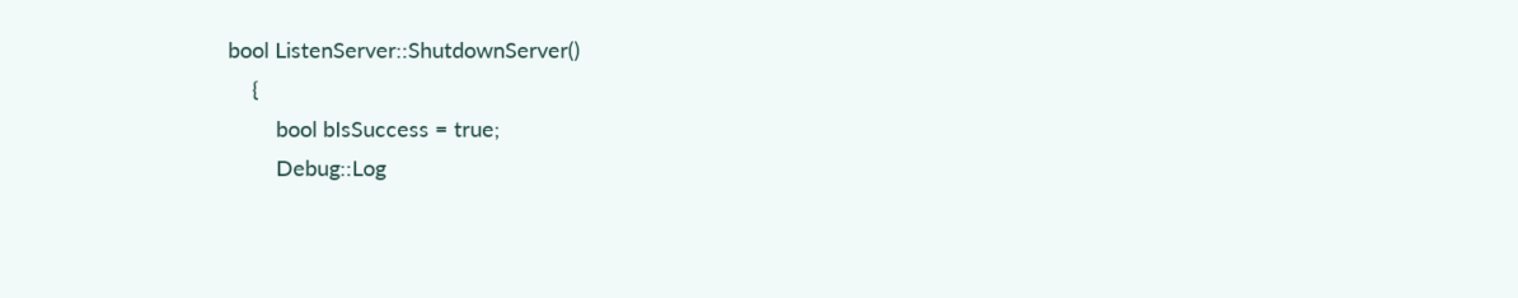bool ListenServer::ShutdownServer()
    {
        bool bIsSuccess = true;
        Debug::Log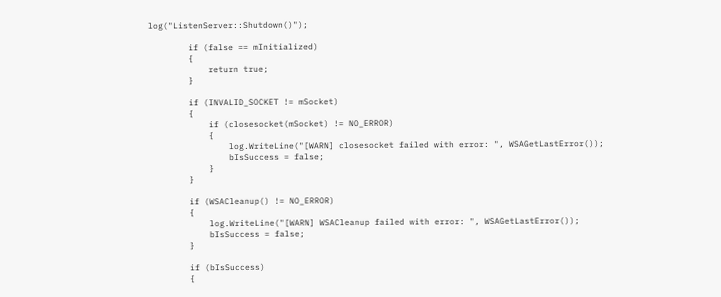log("ListenServer::Shutdown()");

        if (false == mInitialized)
        {
            return true;
        }

        if (INVALID_SOCKET != mSocket)
        {
            if (closesocket(mSocket) != NO_ERROR)
            {
                log.WriteLine("[WARN] closesocket failed with error: ", WSAGetLastError());
                bIsSuccess = false;
            }
        }

        if (WSACleanup() != NO_ERROR)
        {
            log.WriteLine("[WARN] WSACleanup failed with error: ", WSAGetLastError());
            bIsSuccess = false;
        }

        if (bIsSuccess)
        {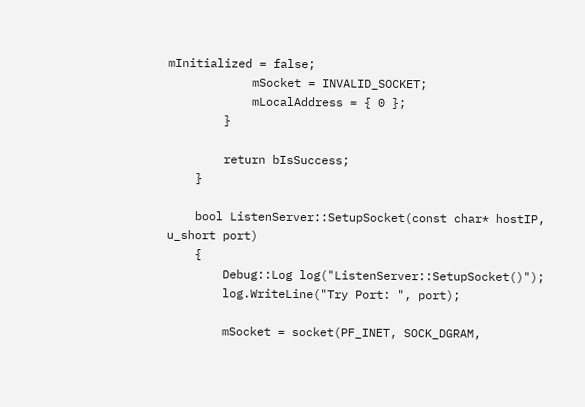mInitialized = false;
            mSocket = INVALID_SOCKET;
            mLocalAddress = { 0 };
        }

        return bIsSuccess;
    }

    bool ListenServer::SetupSocket(const char* hostIP, u_short port)
    {
        Debug::Log log("ListenServer::SetupSocket()");
        log.WriteLine("Try Port: ", port);

        mSocket = socket(PF_INET, SOCK_DGRAM,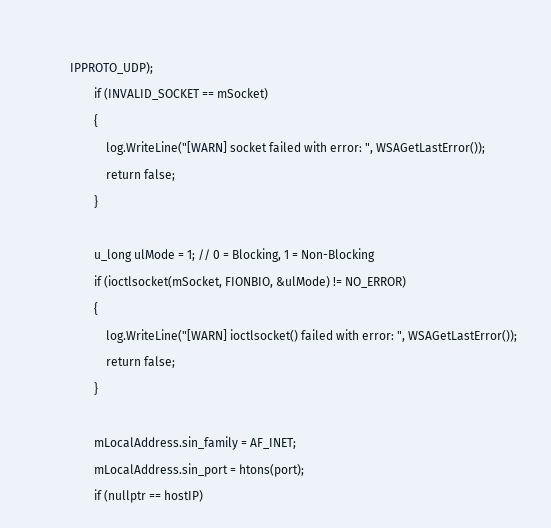IPPROTO_UDP);
        if (INVALID_SOCKET == mSocket)
        {
            log.WriteLine("[WARN] socket failed with error: ", WSAGetLastError());
            return false;
        }

        u_long ulMode = 1; // 0 = Blocking, 1 = Non-Blocking
        if (ioctlsocket(mSocket, FIONBIO, &ulMode) != NO_ERROR)
        {
            log.WriteLine("[WARN] ioctlsocket() failed with error: ", WSAGetLastError());
            return false;
        }

        mLocalAddress.sin_family = AF_INET;
        mLocalAddress.sin_port = htons(port);
        if (nullptr == hostIP)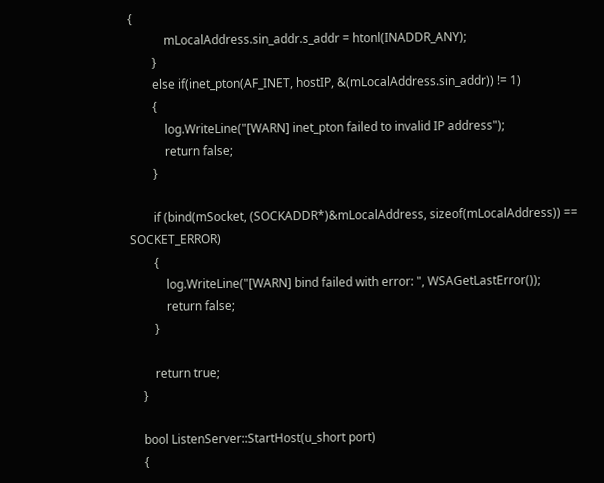{
            mLocalAddress.sin_addr.s_addr = htonl(INADDR_ANY);
        }
        else if(inet_pton(AF_INET, hostIP, &(mLocalAddress.sin_addr)) != 1)
        {
            log.WriteLine("[WARN] inet_pton failed to invalid IP address");
            return false;
        }

        if (bind(mSocket, (SOCKADDR*)&mLocalAddress, sizeof(mLocalAddress)) == SOCKET_ERROR)
        {
            log.WriteLine("[WARN] bind failed with error: ", WSAGetLastError());
            return false;
        }

        return true;
    }

    bool ListenServer::StartHost(u_short port)
    {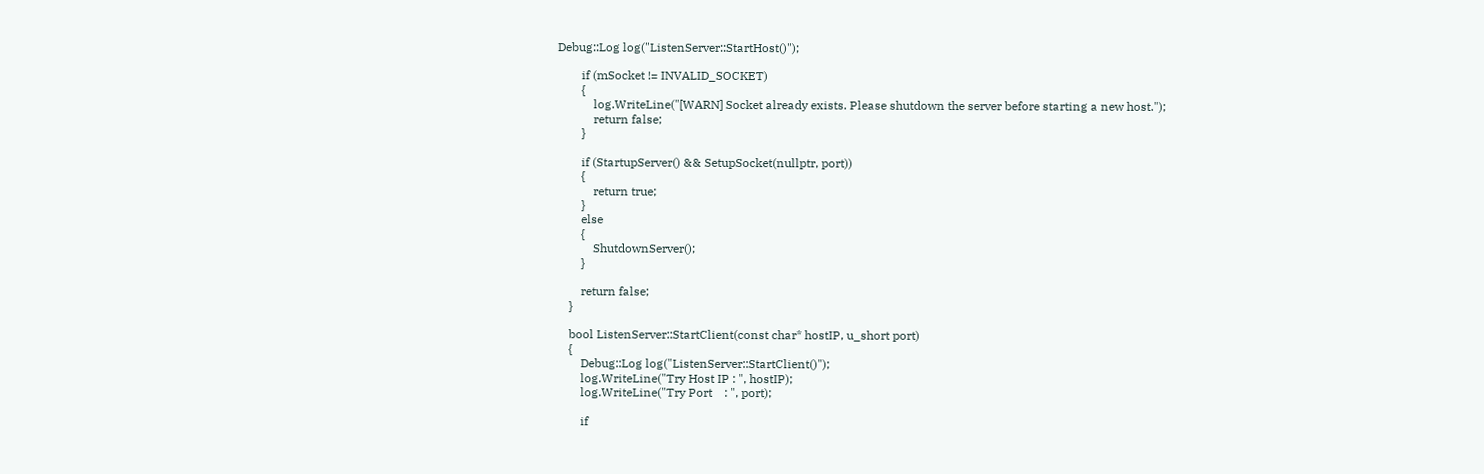Debug::Log log("ListenServer::StartHost()");

        if (mSocket != INVALID_SOCKET)
        {
            log.WriteLine("[WARN] Socket already exists. Please shutdown the server before starting a new host.");
            return false;
        }

        if (StartupServer() && SetupSocket(nullptr, port))
        {
            return true;
        }
        else
        {
            ShutdownServer();
        }

        return false;
    }

    bool ListenServer::StartClient(const char* hostIP, u_short port)
    {
        Debug::Log log("ListenServer::StartClient()");
        log.WriteLine("Try Host IP : ", hostIP);
        log.WriteLine("Try Port    : ", port);

        if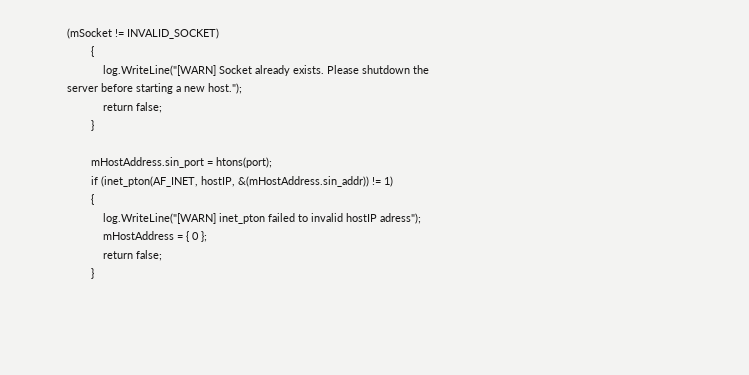(mSocket != INVALID_SOCKET)
        {
            log.WriteLine("[WARN] Socket already exists. Please shutdown the server before starting a new host.");
            return false;
        }

        mHostAddress.sin_port = htons(port);
        if (inet_pton(AF_INET, hostIP, &(mHostAddress.sin_addr)) != 1)
        {
            log.WriteLine("[WARN] inet_pton failed to invalid hostIP adress");
            mHostAddress = { 0 };
            return false;
        }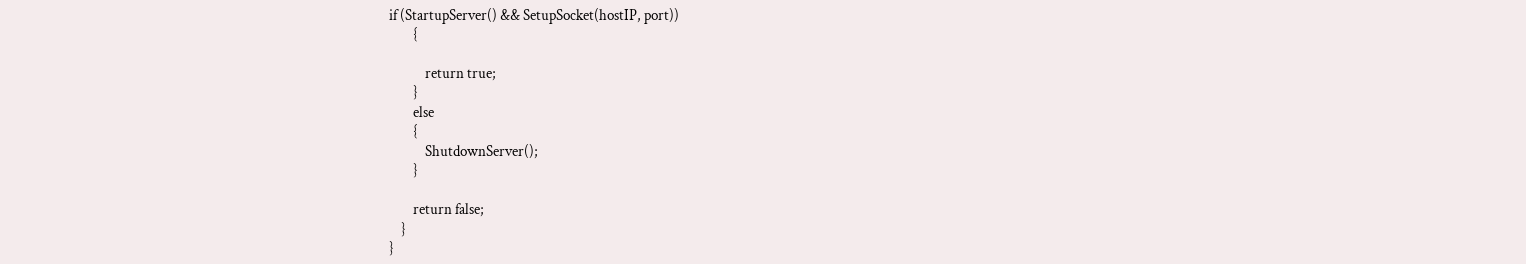if (StartupServer() && SetupSocket(hostIP, port))
        {

            return true;
        }
        else
        {
            ShutdownServer();
        }

        return false;
    }
}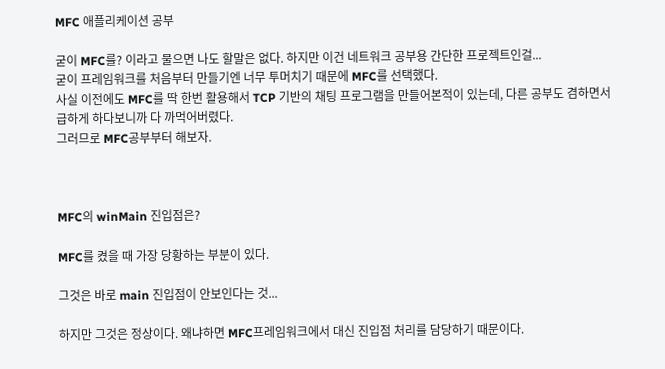MFC 애플리케이션 공부

굳이 MFC를? 이라고 물으면 나도 할말은 없다. 하지만 이건 네트워크 공부용 간단한 프로젝트인걸...
굳이 프레임워크를 처음부터 만들기엔 너무 투머치기 때문에 MFC를 선택했다.
사실 이전에도 MFC를 딱 한번 활용해서 TCP 기반의 채팅 프로그램을 만들어본적이 있는데, 다른 공부도 겸하면서 급하게 하다보니까 다 까먹어버렸다.
그러므로 MFC공부부터 해보자.



MFC의 winMain 진입점은?

MFC를 켰을 때 가장 당황하는 부분이 있다.

그것은 바로 main 진입점이 안보인다는 것...

하지만 그것은 정상이다. 왜냐하면 MFC프레임워크에서 대신 진입점 처리를 담당하기 때문이다.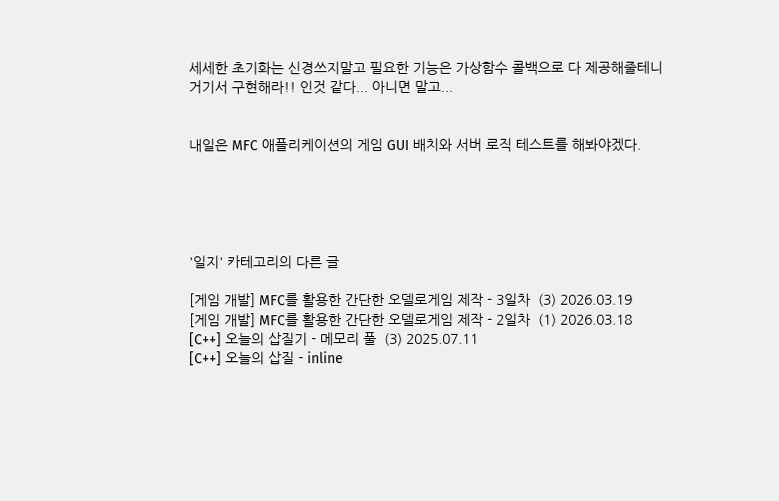세세한 초기화는 신경쓰지말고 필요한 기능은 가상함수 콜백으로 다 제공해줄테니 거기서 구현해라!! 인것 같다... 아니면 말고...


내일은 MFC 애플리케이션의 게임 GUI 배치와 서버 로직 테스트를 해봐야겠다.





'일지' 카테고리의 다른 글

[게임 개발] MFC를 활용한 간단한 오델로게임 제작 - 3일차  (3) 2026.03.19
[게임 개발] MFC를 활용한 간단한 오델로게임 제작 - 2일차  (1) 2026.03.18
[C++] 오늘의 삽질기 - 메모리 풀  (3) 2025.07.11
[C++] 오늘의 삽질 - inline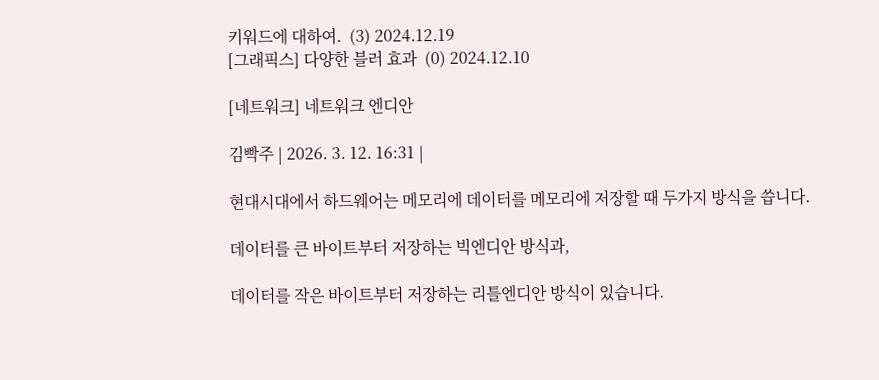키워드에 대하여.  (3) 2024.12.19
[그래픽스] 다양한 블러 효과  (0) 2024.12.10

[네트워크] 네트워크 엔디안

김빡주 | 2026. 3. 12. 16:31 |

현대시대에서 하드웨어는 메모리에 데이터를 메모리에 저장할 때 두가지 방식을 씁니다.

데이터를 큰 바이트부터 저장하는 빅엔디안 방식과,

데이터를 작은 바이트부터 저장하는 리틀엔디안 방식이 있습니다.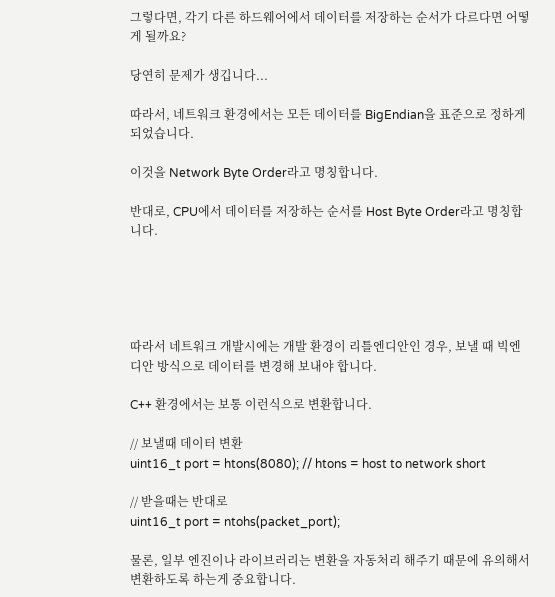그렇다면, 각기 다른 하드웨어에서 데이터를 저장하는 순서가 다르다면 어떻게 될까요?

당연히 문제가 생깁니다...

따라서, 네트워크 환경에서는 모든 데이터를 BigEndian을 표준으로 정하게 되었습니다.

이것을 Network Byte Order라고 명칭합니다.

반대로, CPU에서 데이터를 저장하는 순서를 Host Byte Order라고 명칭합니다.





따라서 네트워크 개발시에는 개발 환경이 리틀엔디안인 경우, 보낼 때 빅엔디안 방식으로 데이터를 변경해 보내야 합니다.

C++ 환경에서는 보통 이런식으로 변환합니다.

// 보낼때 데이터 변환
uint16_t port = htons(8080); // htons = host to network short

// 받을때는 반대로
uint16_t port = ntohs(packet_port);

물론, 일부 엔진이나 라이브러리는 변환을 자동처리 해주기 때문에 유의해서 변환하도록 하는게 중요합니다.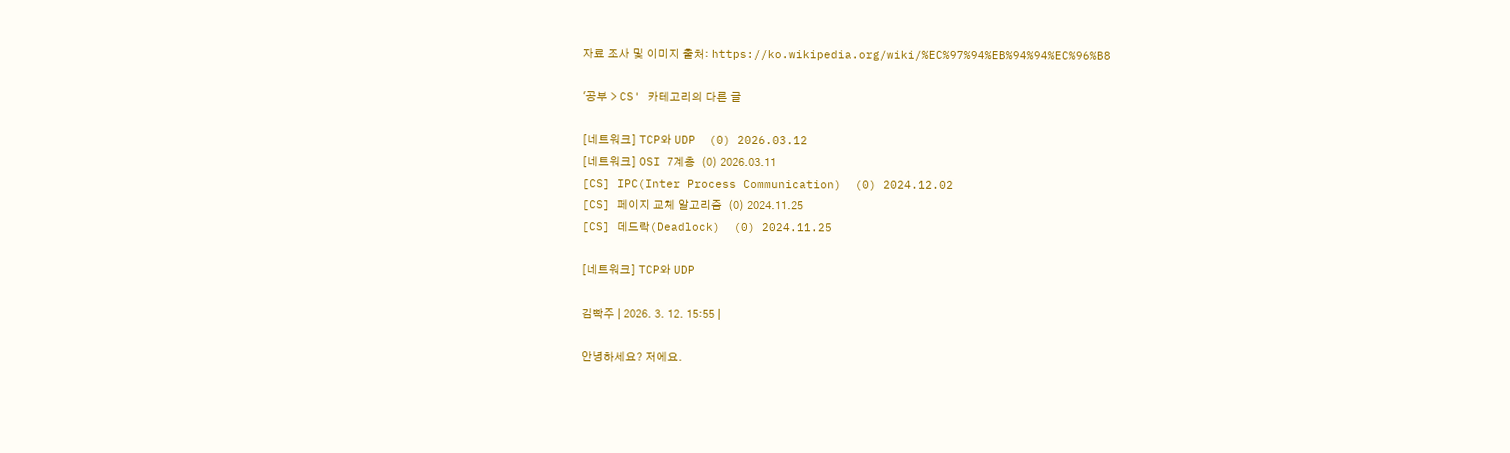자료 조사 및 이미지 출처: https://ko.wikipedia.org/wiki/%EC%97%94%EB%94%94%EC%96%B8

'공부 > CS' 카테고리의 다른 글

[네트워크] TCP와 UDP  (0) 2026.03.12
[네트워크] OSI 7계층  (0) 2026.03.11
[CS] IPC(Inter Process Communication)  (0) 2024.12.02
[CS] 페이지 교체 알고리즘  (0) 2024.11.25
[CS] 데드락(Deadlock)  (0) 2024.11.25

[네트워크] TCP와 UDP

김빡주 | 2026. 3. 12. 15:55 |

안녕하세요? 저에요.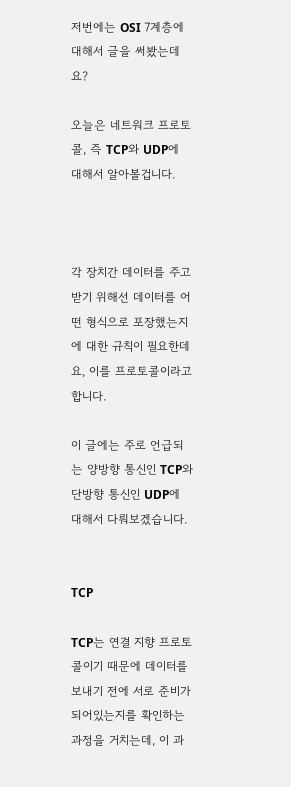저번에는 OSI 7계층에 대해서 글을 써봤는데요?

오늘은 네트워크 프로토콜, 즉 TCP와 UDP에 대해서 알아볼겁니다.



각 장치간 데이터를 주고 받기 위해선 데이터를 어떤 형식으로 포장했는지에 대한 규칙이 필요한데요, 이를 프로토콜이라고 합니다.

이 글에는 주로 언급되는 양방향 통신인 TCP와 단방향 통신인 UDP에 대해서 다뤄보겠습니다.


TCP

TCP는 연결 지향 프로토콜이기 때문에 데이터를 보내기 전에 서로 준비가 되어있는지를 확인하는 과정을 거치는데, 이 과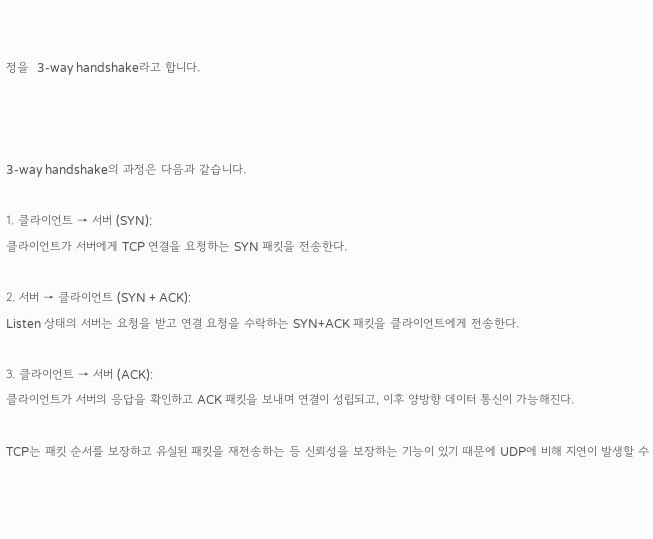정을  3-way handshake라고 합니다.



3-way handshake의 과정은 다음과 같습니다.

1. 클라이언트 → 서버 (SYN):
클라이언트가 서버에게 TCP 연결을 요청하는 SYN 패킷을 전송한다.

2. 서버 → 클라이언트 (SYN + ACK):
Listen 상태의 서버는 요청을 받고 연결 요청을 수락하는 SYN+ACK 패킷을 클라이언트에게 전송한다.

3. 클라이언트 → 서버 (ACK):
클라이언트가 서버의 응답을 확인하고 ACK 패킷을 보내며 연결이 성립되고, 이후 양방향 데이터 통신이 가능해진다.

TCP는 패킷 순서를 보장하고 유실된 패킷을 재전송하는 등 신뢰성을 보장하는 기능이 있기 때문에 UDP에 비해 지연이 발생할 수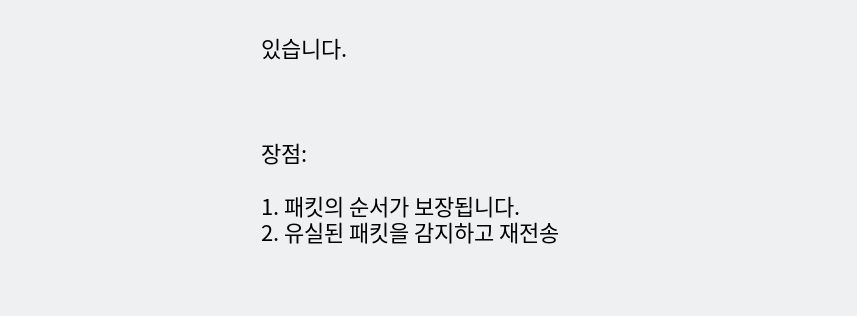있습니다.



장점:

1. 패킷의 순서가 보장됩니다.
2. 유실된 패킷을 감지하고 재전송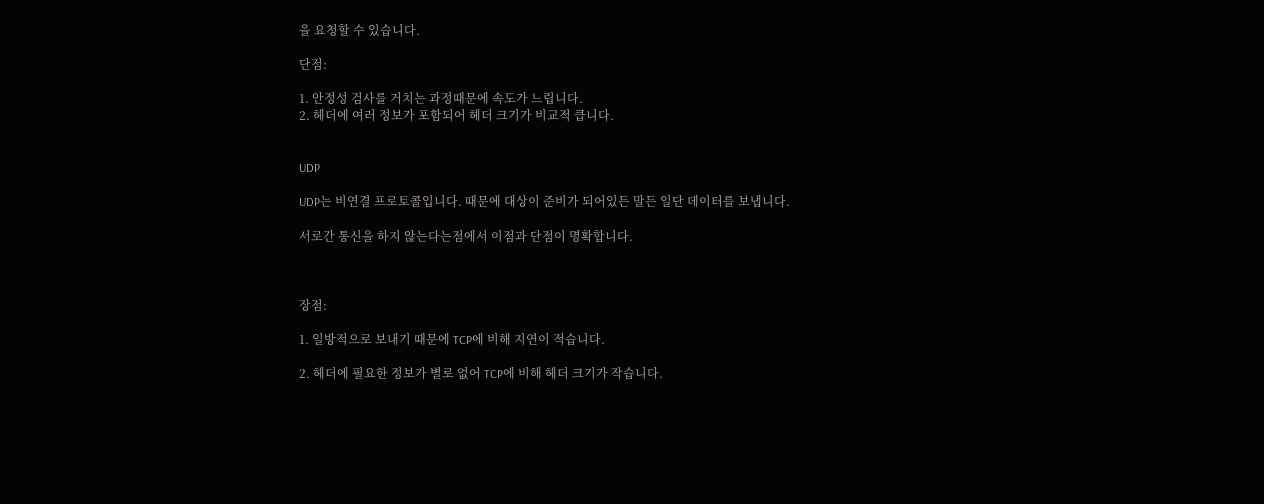을 요청할 수 있습니다.

단점:

1. 안정성 검사를 거치는 과정때문에 속도가 느립니다.
2. 헤더에 여러 정보가 포함되어 헤더 크기가 비교적 큽니다.


UDP

UDP는 비연결 프로토콜입니다. 때문에 대상이 준비가 되어있든 말든 일단 데이터를 보냅니다.

서로간 통신을 하지 않는다는점에서 이점과 단점이 명확합니다.



장점:

1. 일방적으로 보내기 때문에 TCP에 비해 지연이 적습니다.

2. 헤더에 필요한 정보가 별로 없어 TCP에 비해 헤더 크기가 작습니다.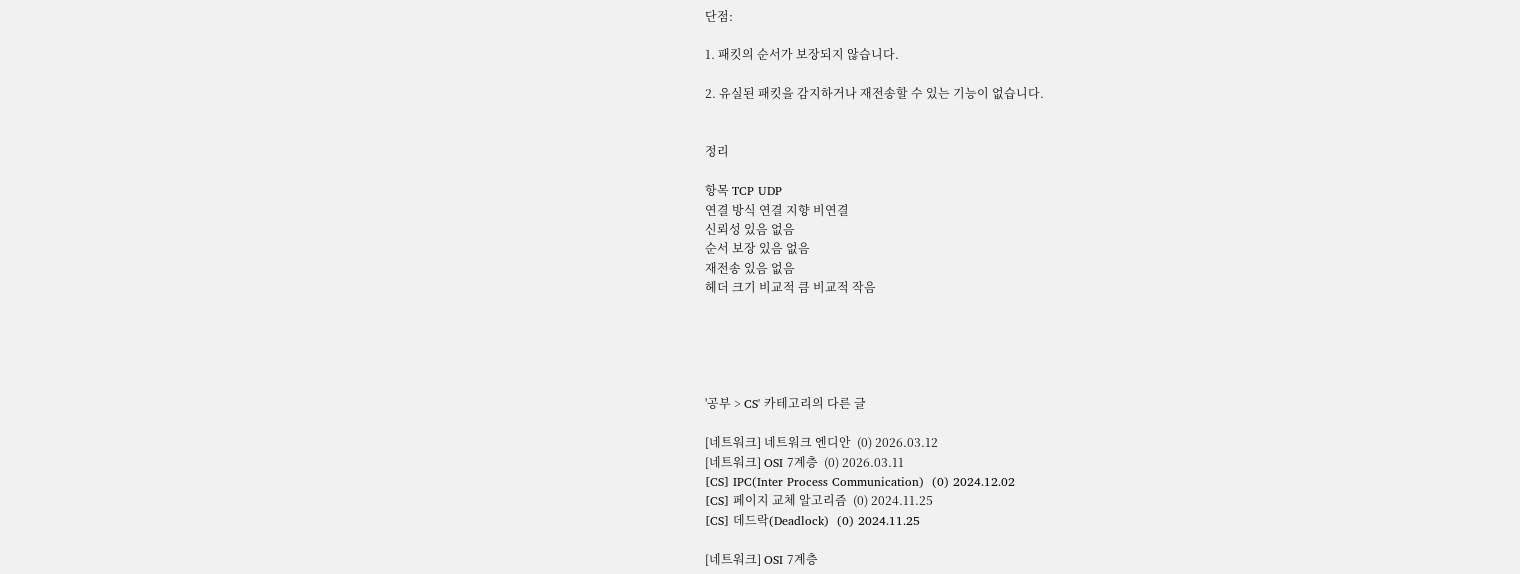단점:

1. 패킷의 순서가 보장되지 않습니다.

2. 유실된 패킷을 감지하거나 재전송할 수 있는 기능이 없습니다.


정리

항목 TCP UDP
연결 방식 연결 지향 비연결
신뢰성 있음 없음
순서 보장 있음 없음
재전송 있음 없음
헤더 크기 비교적 큼 비교적 작음





'공부 > CS' 카테고리의 다른 글

[네트워크] 네트워크 엔디안  (0) 2026.03.12
[네트워크] OSI 7계층  (0) 2026.03.11
[CS] IPC(Inter Process Communication)  (0) 2024.12.02
[CS] 페이지 교체 알고리즘  (0) 2024.11.25
[CS] 데드락(Deadlock)  (0) 2024.11.25

[네트워크] OSI 7계층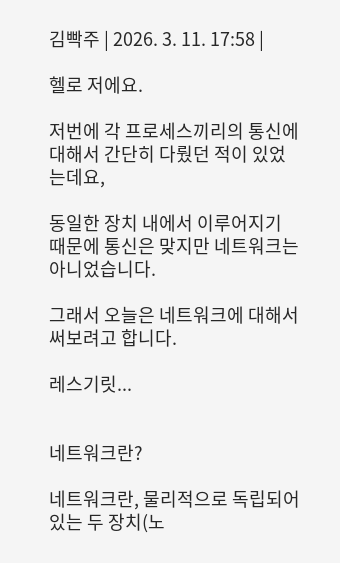김빡주 | 2026. 3. 11. 17:58 |

헬로 저에요.

저번에 각 프로세스끼리의 통신에 대해서 간단히 다뤘던 적이 있었는데요,

동일한 장치 내에서 이루어지기 때문에 통신은 맞지만 네트워크는 아니었습니다.

그래서 오늘은 네트워크에 대해서 써보려고 합니다.

레스기릿...


네트워크란?

네트워크란, 물리적으로 독립되어 있는 두 장치(노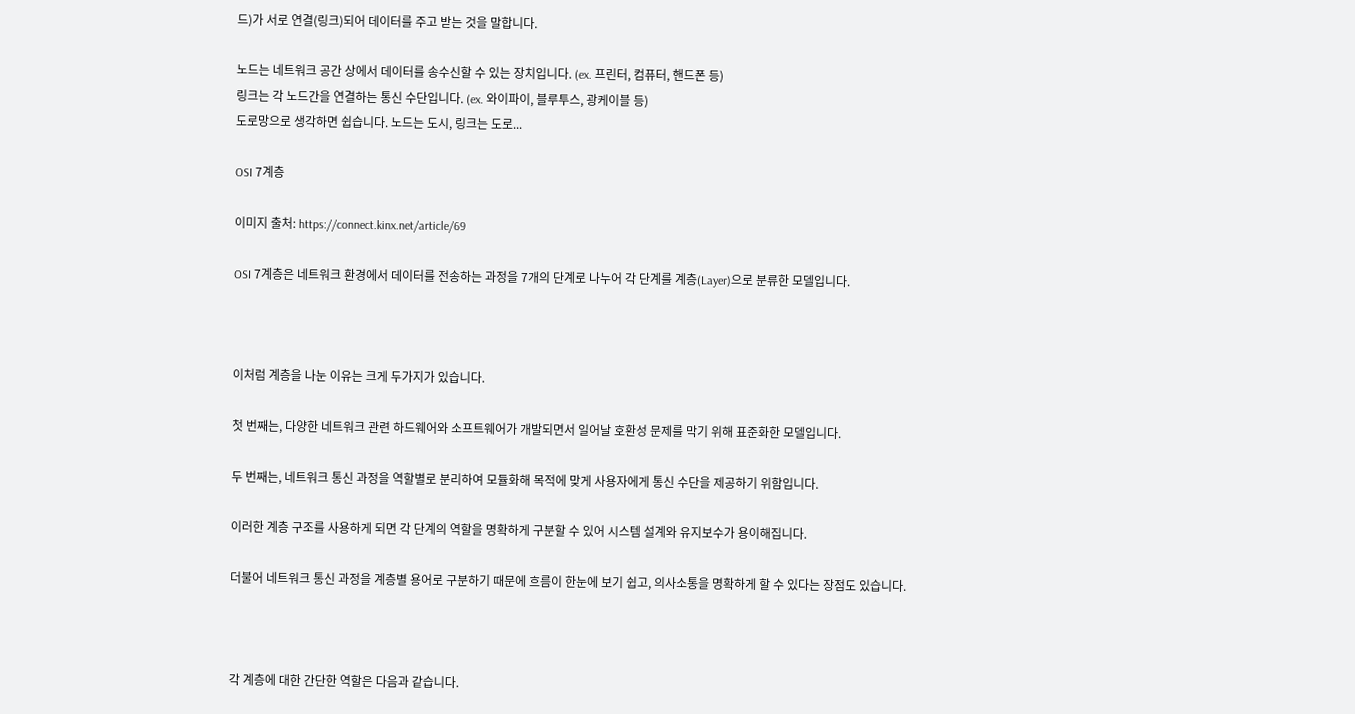드)가 서로 연결(링크)되어 데이터를 주고 받는 것을 말합니다.

노드는 네트워크 공간 상에서 데이터를 송수신할 수 있는 장치입니다. (ex. 프린터, 컴퓨터, 핸드폰 등)
링크는 각 노드간을 연결하는 통신 수단입니다. (ex. 와이파이, 블루투스, 광케이블 등)
도로망으로 생각하면 쉽습니다. 노드는 도시, 링크는 도로...

OSI 7계층

이미지 출처: https://connect.kinx.net/article/69

OSI 7계층은 네트워크 환경에서 데이터를 전송하는 과정을 7개의 단계로 나누어 각 단계를 계층(Layer)으로 분류한 모델입니다.



이처럼 계층을 나눈 이유는 크게 두가지가 있습니다.

첫 번째는, 다양한 네트워크 관련 하드웨어와 소프트웨어가 개발되면서 일어날 호환성 문제를 막기 위해 표준화한 모델입니다.

두 번째는, 네트워크 통신 과정을 역할별로 분리하여 모듈화해 목적에 맞게 사용자에게 통신 수단을 제공하기 위함입니다.

이러한 계층 구조를 사용하게 되면 각 단계의 역할을 명확하게 구분할 수 있어 시스템 설계와 유지보수가 용이해집니다.

더불어 네트워크 통신 과정을 계층별 용어로 구분하기 때문에 흐름이 한눈에 보기 쉽고, 의사소통을 명확하게 할 수 있다는 장점도 있습니다.



각 계층에 대한 간단한 역할은 다음과 같습니다.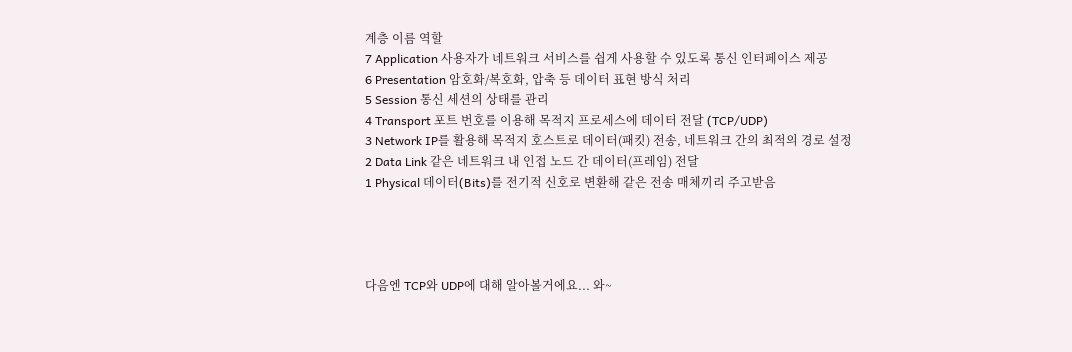계층 이름 역할
7 Application 사용자가 네트워크 서비스를 쉽게 사용할 수 있도록 통신 인터페이스 제공
6 Presentation 암호화/복호화, 압축 등 데이터 표현 방식 처리
5 Session 통신 세션의 상태를 관리
4 Transport 포트 번호를 이용해 목적지 프로세스에 데이터 전달 (TCP/UDP)
3 Network IP를 활용해 목적지 호스트로 데이터(패킷) 전송, 네트워크 간의 최적의 경로 설정
2 Data Link 같은 네트워크 내 인접 노드 간 데이터(프레임) 전달
1 Physical 데이터(Bits)를 전기적 신호로 변환해 같은 전송 매체끼리 주고받음




다음엔 TCP와 UDP에 대해 알아볼거에요... 와~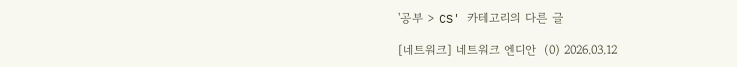'공부 > CS' 카테고리의 다른 글

[네트워크] 네트워크 엔디안  (0) 2026.03.12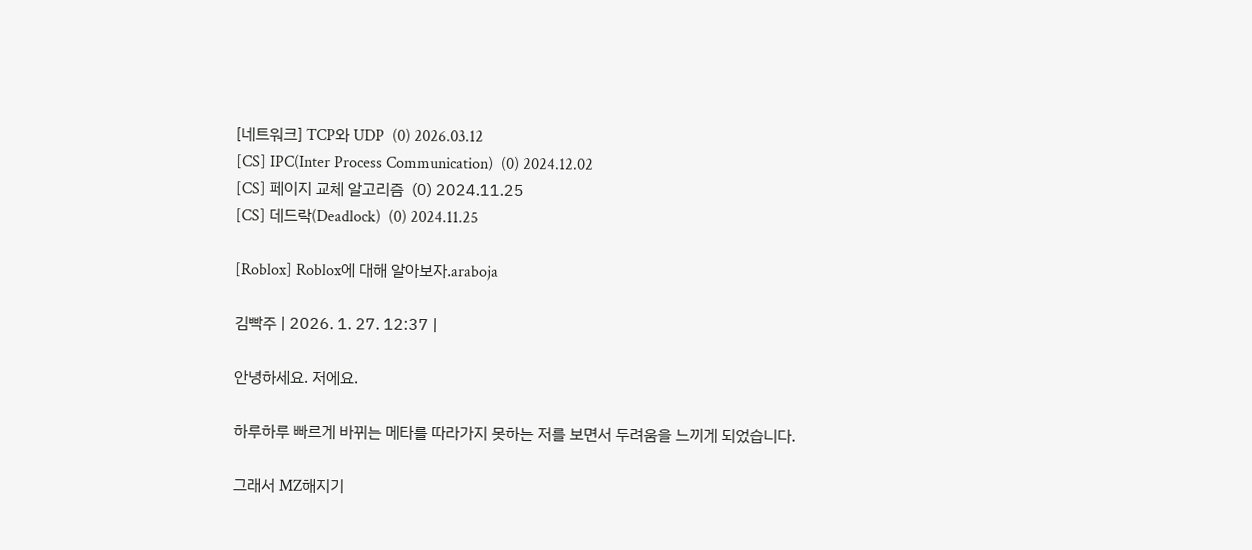[네트워크] TCP와 UDP  (0) 2026.03.12
[CS] IPC(Inter Process Communication)  (0) 2024.12.02
[CS] 페이지 교체 알고리즘  (0) 2024.11.25
[CS] 데드락(Deadlock)  (0) 2024.11.25

[Roblox] Roblox에 대해 알아보자.araboja

김빡주 | 2026. 1. 27. 12:37 |

안녕하세요. 저에요.

하루하루 빠르게 바뀌는 메타를 따라가지 못하는 저를 보면서 두려움을 느끼게 되었습니다.

그래서 MZ해지기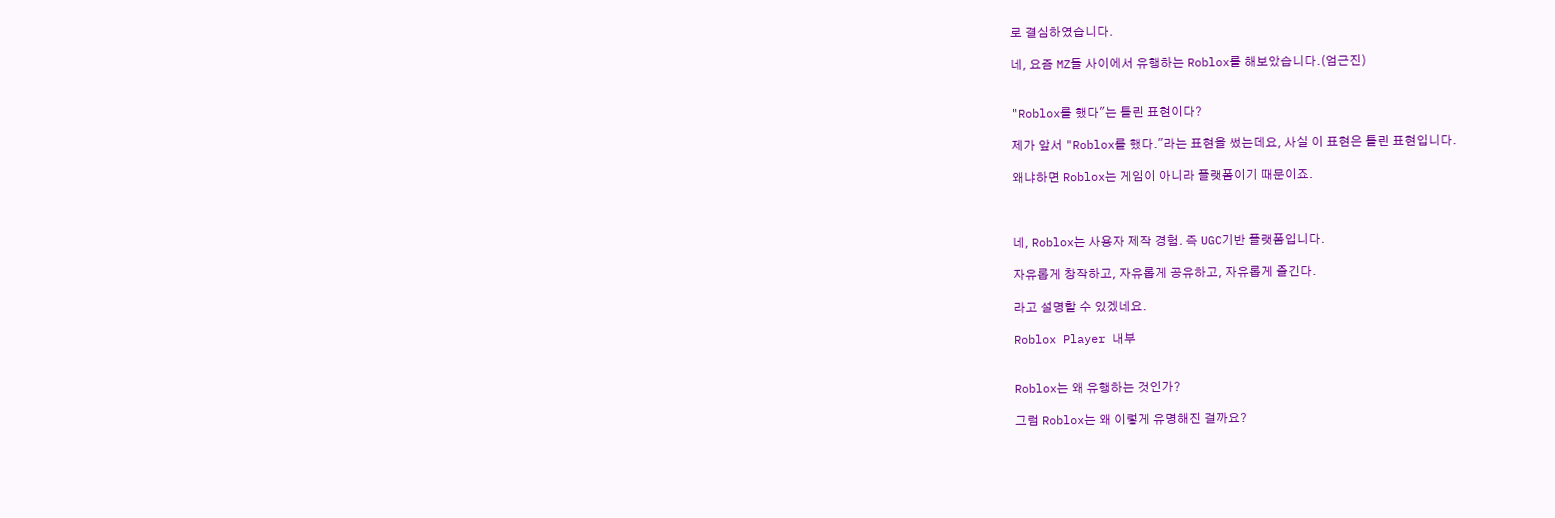로 결심하였습니다.

네, 요즘 MZ들 사이에서 유행하는 Roblox를 해보았습니다.(엄근진)


"Roblox를 했다"는 틀린 표현이다?

제가 앞서 "Roblox를 했다."라는 표현을 썼는데요, 사실 이 표현은 틀린 표현입니다.

왜냐하면 Roblox는 게임이 아니라 플랫폼이기 때문이죠.



네, Roblox는 사용자 제작 경험. 즉 UGC기반 플랫폼입니다.

자유롭게 창작하고, 자유롭게 공유하고, 자유롭게 즐긴다.

라고 설명할 수 있겠네요.

Roblox Player 내부


Roblox는 왜 유행하는 것인가?

그럼 Roblox는 왜 이렇게 유명해진 걸까요?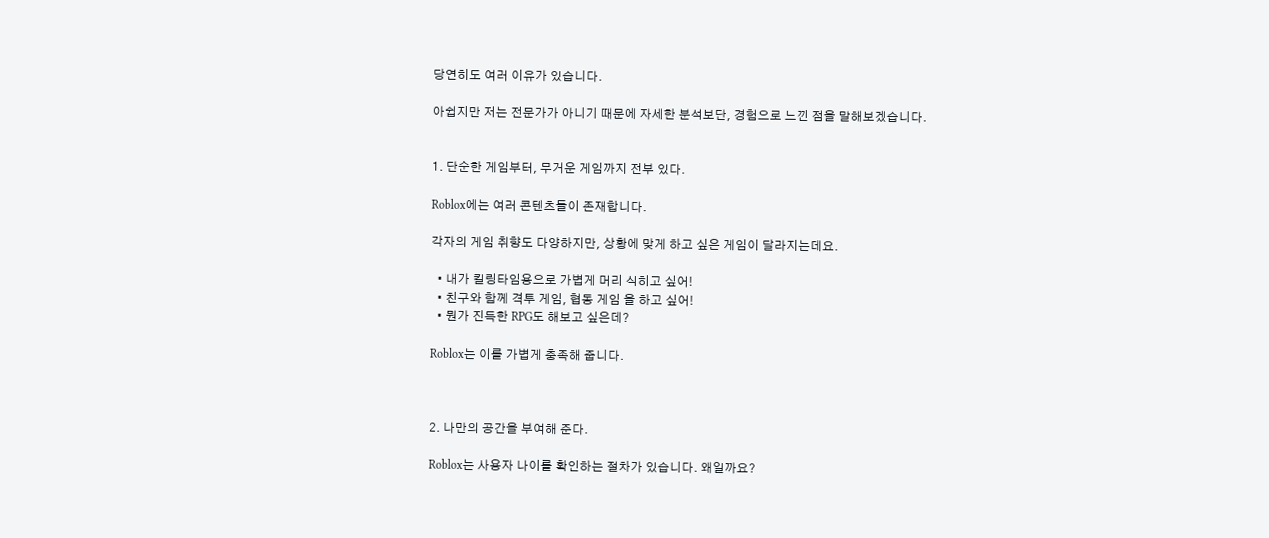당연히도 여러 이유가 있습니다.

아쉽지만 저는 전문가가 아니기 때문에 자세한 분석보단, 경험으로 느낀 점을 말해보겠습니다.


1. 단순한 게임부터, 무거운 게임까지 전부 있다.

Roblox에는 여러 콘텐츠들이 존재합니다.

각자의 게임 취향도 다양하지만, 상황에 맞게 하고 싶은 게임이 달라지는데요.

  • 내가 킬링타임용으로 가볍게 머리 식히고 싶어!
  • 친구와 함께 격투 게임, 협동 게임 을 하고 싶어!
  • 뭔가 진득한 RPG도 해보고 싶은데?

Roblox는 이를 가볍게 충족해 줍니다.



2. 나만의 공간을 부여해 준다.

Roblox는 사용자 나이를 확인하는 절차가 있습니다. 왜일까요?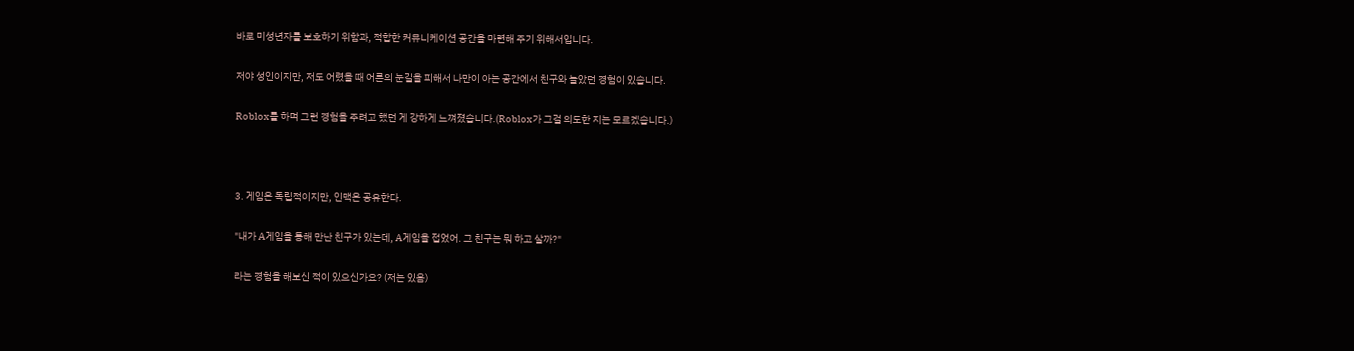바로 미성년자를 보호하기 위함과, 적합한 커뮤니케이션 공간을 마련해 주기 위해서입니다.

저야 성인이지만, 저도 어렸을 때 어른의 눈길을 피해서 나만이 아는 공간에서 친구와 놀았던 경험이 있습니다.

Roblox를 하며 그런 경험을 주려고 했던 게 강하게 느껴졌습니다.(Roblox가 그걸 의도한 지는 모르겠습니다.)



3. 게임은 독립적이지만, 인맥은 공유한다.

"내가 A게임을 통해 만난 친구가 있는데, A게임을 접었어. 그 친구는 뭐 하고 살까?"

라는 경험을 해보신 적이 있으신가요? (저는 있음)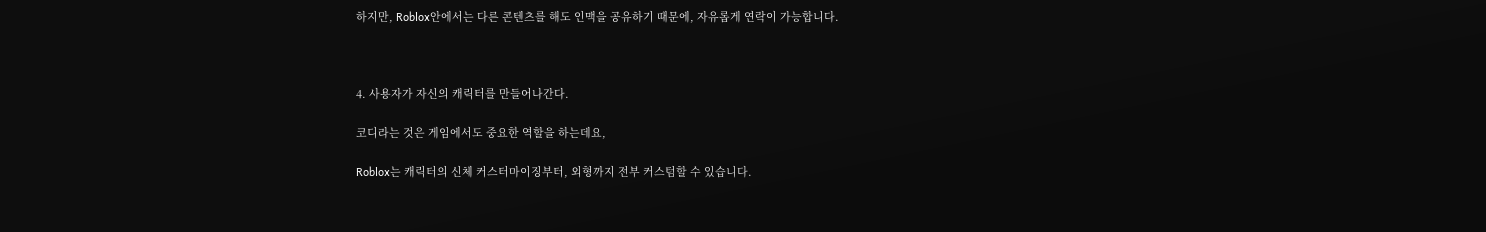하지만, Roblox안에서는 다른 콘텐츠를 해도 인맥을 공유하기 때문에, 자유롭게 연락이 가능합니다.



4. 사용자가 자신의 캐릭터를 만들어나간다.

코디라는 것은 게임에서도 중요한 역할을 하는데요,

Roblox는 캐릭터의 신체 커스터마이징부터, 외형까지 전부 커스텀할 수 있습니다.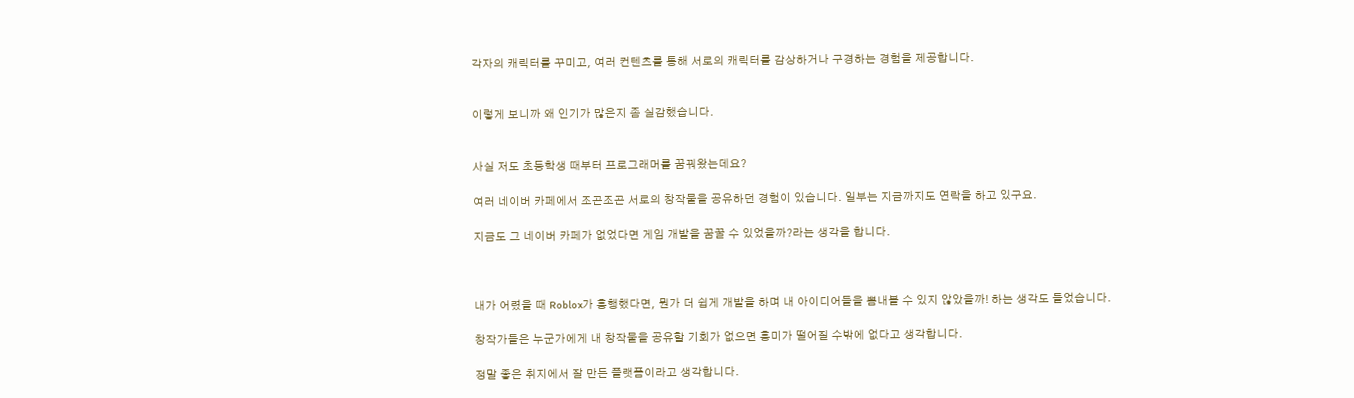각자의 캐릭터를 꾸미고, 여러 컨텐츠를 통해 서로의 캐릭터를 감상하거나 구경하는 경험을 제공합니다.


이렇게 보니까 왜 인기가 많은지 좀 실감했습니다.


사실 저도 초등학생 때부터 프로그래머를 꿈꿔왔는데요?

여러 네이버 카페에서 조곤조곤 서로의 창작물을 공유하던 경험이 있습니다. 일부는 지금까지도 연락을 하고 있구요.

지금도 그 네이버 카페가 없었다면 게임 개발을 꿈꿀 수 있었을까?라는 생각을 합니다.



내가 어렸을 때 Roblox가 흥행했다면, 뭔가 더 쉽게 개발을 하며 내 아이디어들을 뽐내볼 수 있지 않았을까! 하는 생각도 들었습니다.

창작가들은 누군가에게 내 창작물을 공유할 기회가 없으면 흥미가 떨어질 수밖에 없다고 생각합니다.

정말 좋은 취지에서 잘 만든 플랫폼이라고 생각합니다.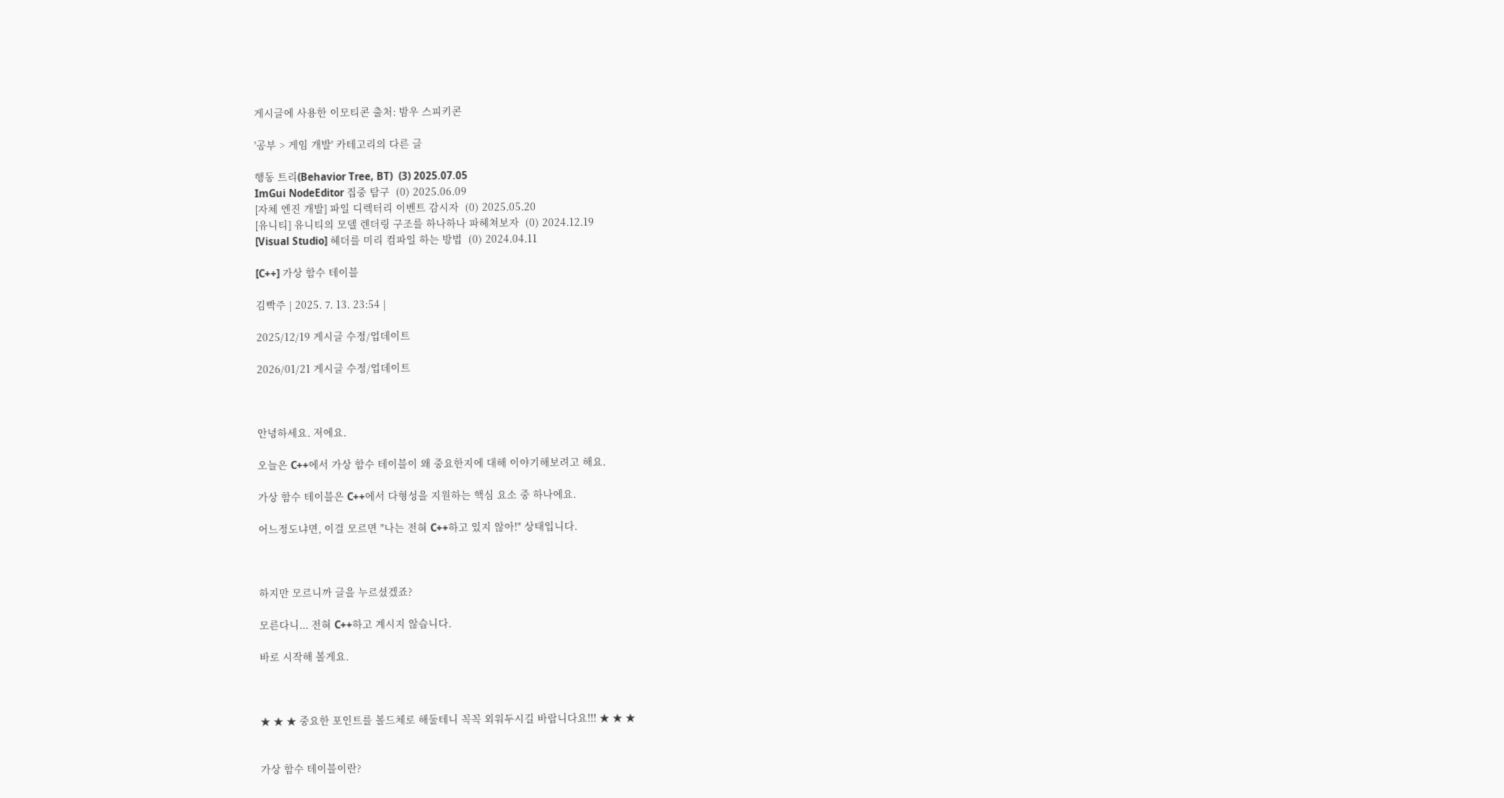게시글에 사용한 이모티콘 출처: 밤우 스피키콘

'공부 > 게임 개발' 카테고리의 다른 글

행동 트리(Behavior Tree, BT)  (3) 2025.07.05
ImGui NodeEditor 집중 탐구  (0) 2025.06.09
[자체 엔진 개발] 파일 디렉터리 이벤트 감시자  (0) 2025.05.20
[유니티] 유니티의 모델 렌더링 구조를 하나하나 파헤쳐보자  (0) 2024.12.19
[Visual Studio] 헤더를 미리 컴파일 하는 방법  (0) 2024.04.11

[C++] 가상 함수 테이블

김빡주 | 2025. 7. 13. 23:54 |

2025/12/19 게시글 수정/업데이트

2026/01/21 게시글 수정/업데이트



안녕하세요. 저에요.

오늘은 C++에서 가상 함수 테이블이 왜 중요한지에 대해 이야기해보려고 해요.

가상 함수 테이블은 C++에서 다형성을 지원하는 핵심 요소 중 하나에요.

어느정도냐면, 이걸 모르면 "나는 전혀 C++하고 있지 않아!" 상태입니다.



하지만 모르니까 글을 누르셨겠죠?

모른다니... 전혀 C++하고 계시지 않습니다.

바로 시작해 볼게요.



★ ★ ★ 중요한 포인트를 볼드체로 해둘테니 꼭꼭 외워두시길 바랍니다요!!! ★ ★ ★


가상 함수 테이블이란?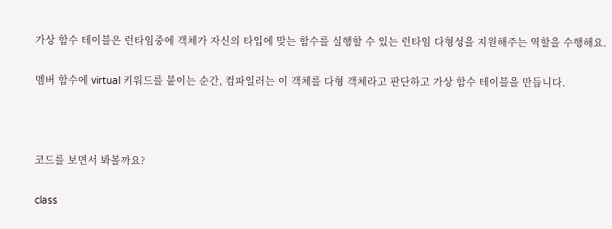가상 함수 테이블은 런타임중에 객체가 자신의 타입에 맞는 함수를 실행할 수 있는 런타임 다형성을 지원해주는 역할을 수행해요.

멤버 함수에 virtual 키워드를 붙이는 순간, 컴파일러는 이 객체를 다형 객체라고 판단하고 가상 함수 테이블을 만듭니다.



코드를 보면서 봐볼까요?

class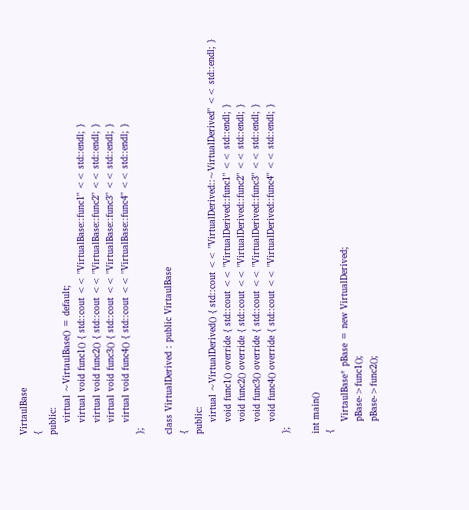VirtaulBase
{
public:
    virtual ~VirtaulBase() = default;
    virtual void func1() { std::cout << "VirtualBase::func1" << std::endl; }
    virtual void func2() { std::cout << "VirtualBase::func2" << std::endl; }
    virtual void func3() { std::cout << "VirtualBase::func3" << std::endl; }
    virtual void func4() { std::cout << "VirtualBase::func4" << std::endl; }
};

class VirtualDerived : public VirtaulBase
{
public:
    virtual ~VirtualDerived() { std::cout << "VirtualDerived::~VirtualDerived" << std::endl; }
    void func1() override { std::cout << "VirtualDerived::func1" << std::endl; }
    void func2() override { std::cout << "VirtualDerived::func2" << std::endl; }
    void func3() override { std::cout << "VirtualDerived::func3" << std::endl; }
    void func4() override { std::cout << "VirtualDerived::func4" << std::endl; }
};

int main()
{
    VirtaulBase* pBase = new VirtualDerived;
    pBase->func1();
    pBase->func2();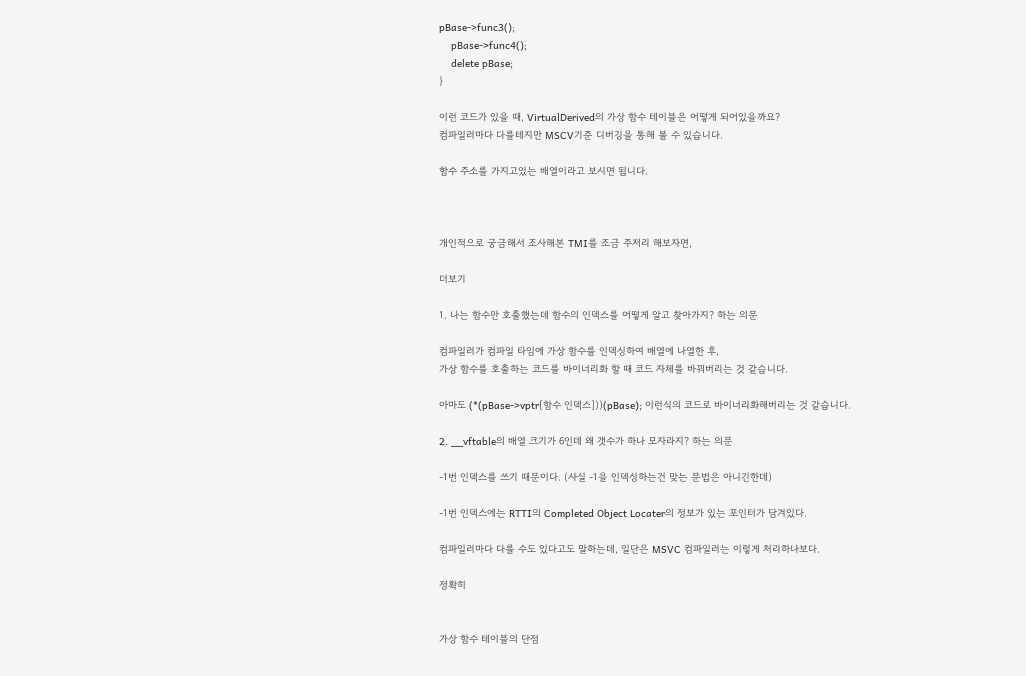pBase->func3();
    pBase->func4();
    delete pBase;
}

이런 코드가 있을 때, VirtualDerived의 가상 함수 테이블은 어떻게 되어있을까요?
컴파일러마다 다를테지만 MSCV기준 디버깅을 통해 볼 수 있습니다.

함수 주소를 가지고있는 배열이라고 보시면 됩니다.



개인적으로 궁금해서 조사해본 TMI를 조금 주저리 해보자면,

더보기

1. 나는 함수만 호출했는데 함수의 인덱스를 어떻게 알고 찾아가지? 하는 의문

컴파일러가 컴파일 타임에 가상 함수를 인덱싱하여 배열에 나열한 후,
가상 함수를 호출하는 코드를 바이너리화 할 때 코드 자체를 바꿔버리는 것 같습니다.

아마도 (*(pBase->vptr[함수 인덱스]))(pBase); 이런식의 코드로 바이너리화해버리는 것 같습니다.

2. __vftable의 배열 크기가 6인데 왜 갯수가 하나 모자라지? 하는 의문

-1번 인덱스를 쓰기 때문이다. (사실 -1을 인덱싱하는건 맞는 문법은 아니긴한데)

-1번 인덱스에는 RTTI의 Completed Object Locater의 정보가 있는 포인터가 담겨있다.

컴파일러마다 다를 수도 있다고도 말하는데, 일단은 MSVC 컴파일러는 이렇게 처리하나보다.

정확히


가상 함수 테이블의 단점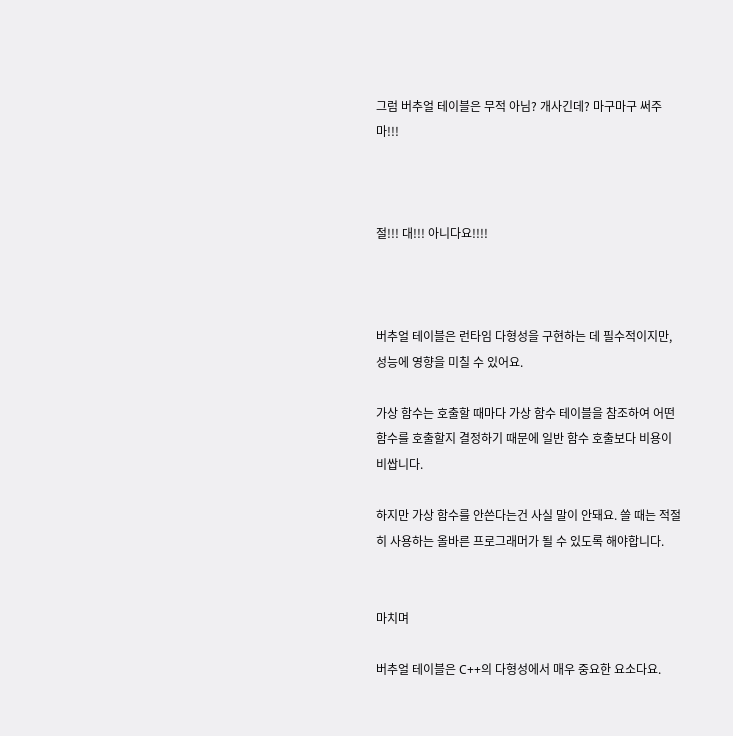그럼 버추얼 테이블은 무적 아님? 개사긴데? 마구마구 써주마!!!



절!!! 대!!! 아니다요!!!!



버추얼 테이블은 런타임 다형성을 구현하는 데 필수적이지만, 성능에 영향을 미칠 수 있어요.

가상 함수는 호출할 때마다 가상 함수 테이블을 참조하여 어떤 함수를 호출할지 결정하기 때문에 일반 함수 호출보다 비용이 비쌉니다.

하지만 가상 함수를 안쓴다는건 사실 말이 안돼요. 쓸 때는 적절히 사용하는 올바른 프로그래머가 될 수 있도록 해야합니다.


마치며

버추얼 테이블은 C++의 다형성에서 매우 중요한 요소다요.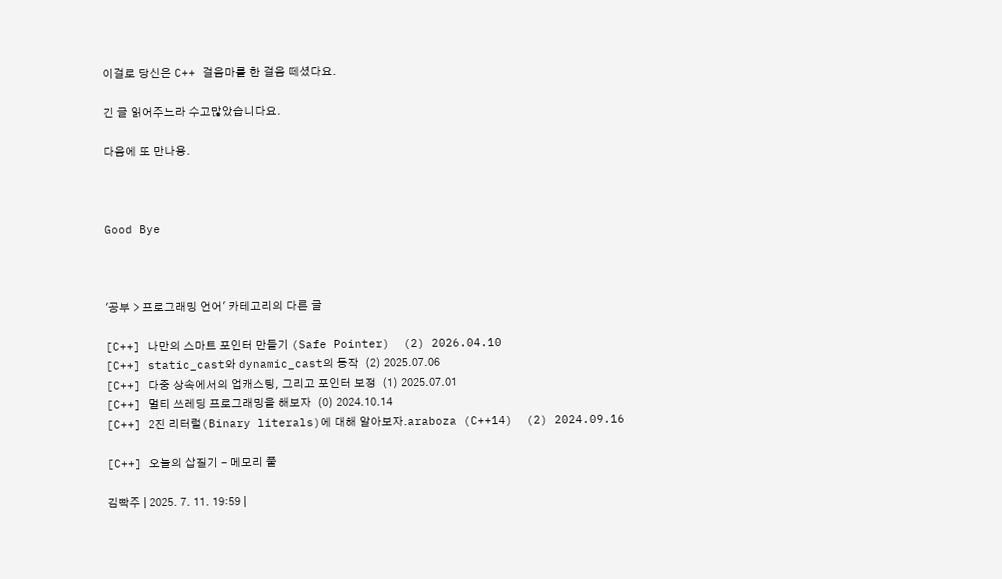이걸로 당신은 C++ 걸음마를 한 걸음 떼셨다요.

긴 글 읽어주느라 수고많았습니다요.

다음에 또 만나용.



Good Bye



'공부 > 프로그래밍 언어' 카테고리의 다른 글

[C++] 나만의 스마트 포인터 만들기 (Safe Pointer)  (2) 2026.04.10
[C++] static_cast와 dynamic_cast의 동작  (2) 2025.07.06
[C++] 다중 상속에서의 업캐스팅, 그리고 포인터 보정  (1) 2025.07.01
[C++] 멀티 쓰레딩 프로그래밍을 해보자  (0) 2024.10.14
[C++] 2진 리터럴(Binary literals)에 대해 알아보자.araboza (C++14)  (2) 2024.09.16

[C++] 오늘의 삽질기 - 메모리 풀

김빡주 | 2025. 7. 11. 19:59 |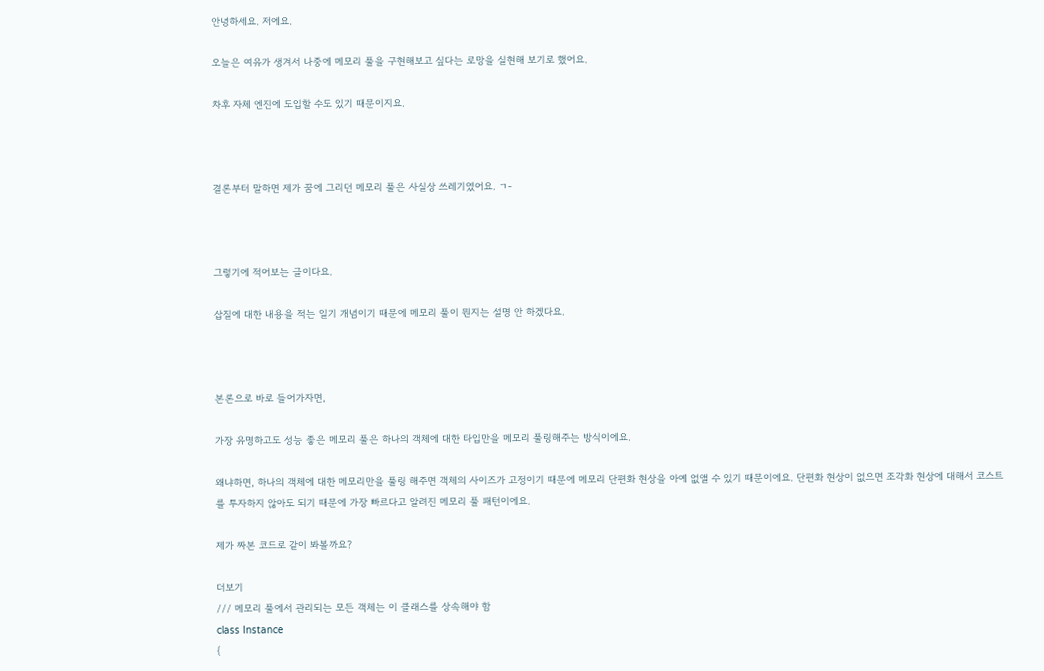안녕하세요. 저에요.

오늘은 여유가 생겨서 나중에 메모리 풀을 구현해보고 싶다는 로망을 실현해 보기로 했어요.

차후 자체 엔진에 도입할 수도 있기 때문이지요.



결론부터 말하면 제가 꿈에 그리던 메모리 풀은 사실상 쓰레기였어요. ㄱ-



그렇기에 적어보는 글이다요.

삽질에 대한 내용을 적는 일기 개념이기 때문에 메모리 풀이 뭔지는 설명 안 하겠다요.



본론으로 바로 들어가자면,

가장 유명하고도 성능 좋은 메모리 풀은 하나의 객체에 대한 타입만을 메모리 풀링해주는 방식이에요.

왜냐하면, 하나의 객체에 대한 메모리만을 풀링 해주면 객체의 사이즈가 고정이기 때문에 메모리 단편화 현상을 아예 없앨 수 있기 때문이에요. 단편화 현상이 없으면 조각화 현상에 대해서 코스트를 투자하지 않아도 되기 때문에 가장 빠르다고 알려진 메모리 풀 패턴이에요.

제가 짜본 코드로 같이 봐볼까요?

더보기
/// 메모리 풀에서 관리되는 모든 객체는 이 클래스를 상속해야 함
class Instance
{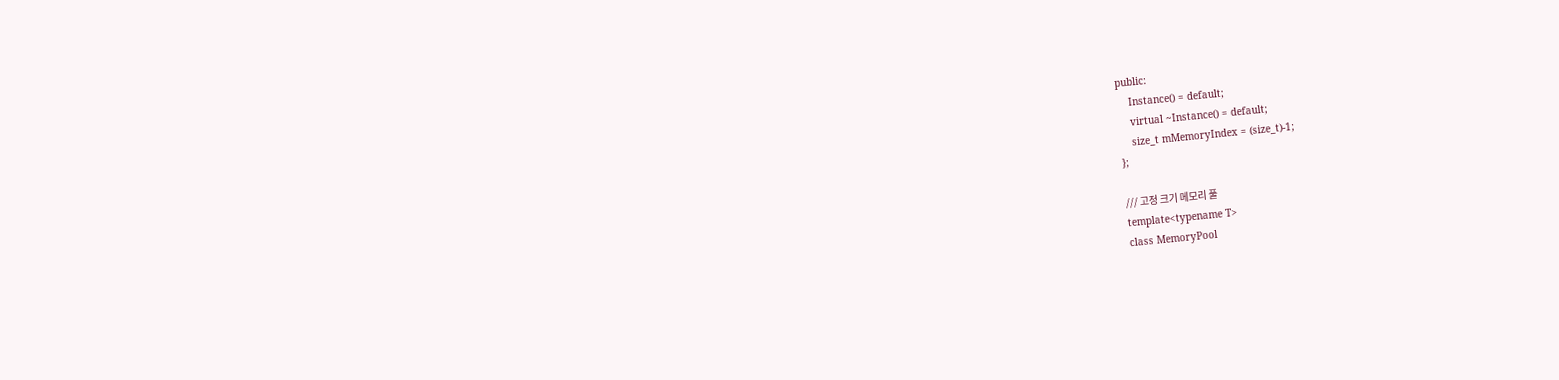public:
    Instance() = default;
    virtual ~Instance() = default;
    size_t mMemoryIndex = (size_t)-1;
};

/// 고정 크기 메모리 풀
template<typename T>
class MemoryPool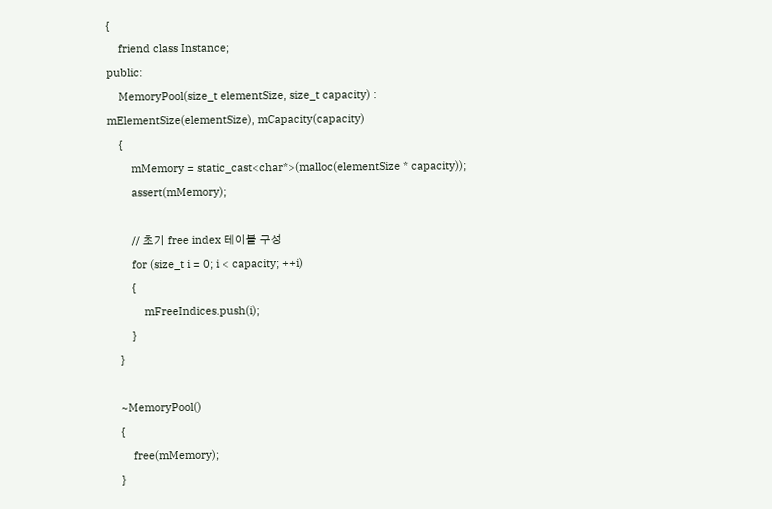{
    friend class Instance;
public:
    MemoryPool(size_t elementSize, size_t capacity) : mElementSize(elementSize), mCapacity(capacity)
    {
        mMemory = static_cast<char*>(malloc(elementSize * capacity));
        assert(mMemory);

        // 초기 free index 테이블 구성
        for (size_t i = 0; i < capacity; ++i)
        {
            mFreeIndices.push(i);
        }
    }

    ~MemoryPool()
    {
        free(mMemory);
    }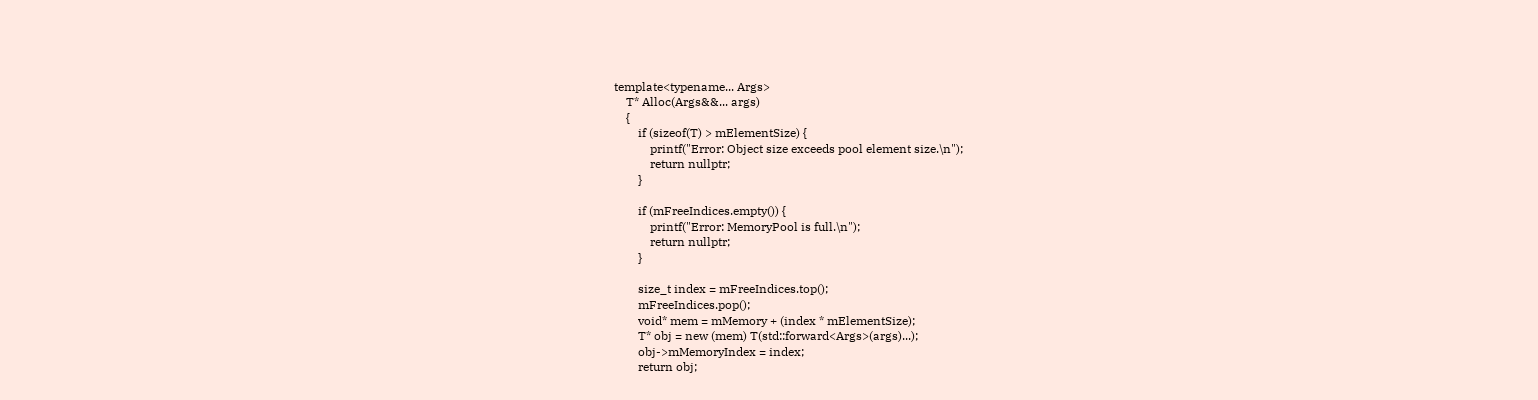template<typename... Args>
    T* Alloc(Args&&... args)
    {
        if (sizeof(T) > mElementSize) {
            printf("Error: Object size exceeds pool element size.\n");
            return nullptr;
        }

        if (mFreeIndices.empty()) {
            printf("Error: MemoryPool is full.\n");
            return nullptr;
        }

        size_t index = mFreeIndices.top();
        mFreeIndices.pop();
        void* mem = mMemory + (index * mElementSize);
        T* obj = new (mem) T(std::forward<Args>(args)...);
        obj->mMemoryIndex = index;
        return obj;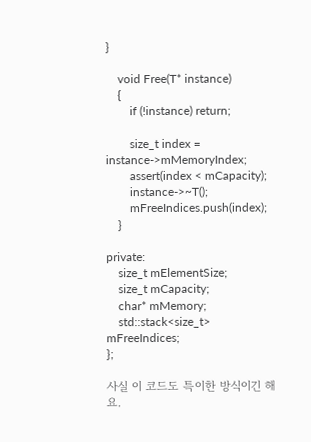}

    void Free(T* instance)
    {
        if (!instance) return;

        size_t index = instance->mMemoryIndex;
        assert(index < mCapacity);
        instance->~T();
        mFreeIndices.push(index);
    }

private:
    size_t mElementSize;
    size_t mCapacity;
    char* mMemory;
    std::stack<size_t> mFreeIndices;
};

사실 이 코드도 특이한 방식이긴 해요.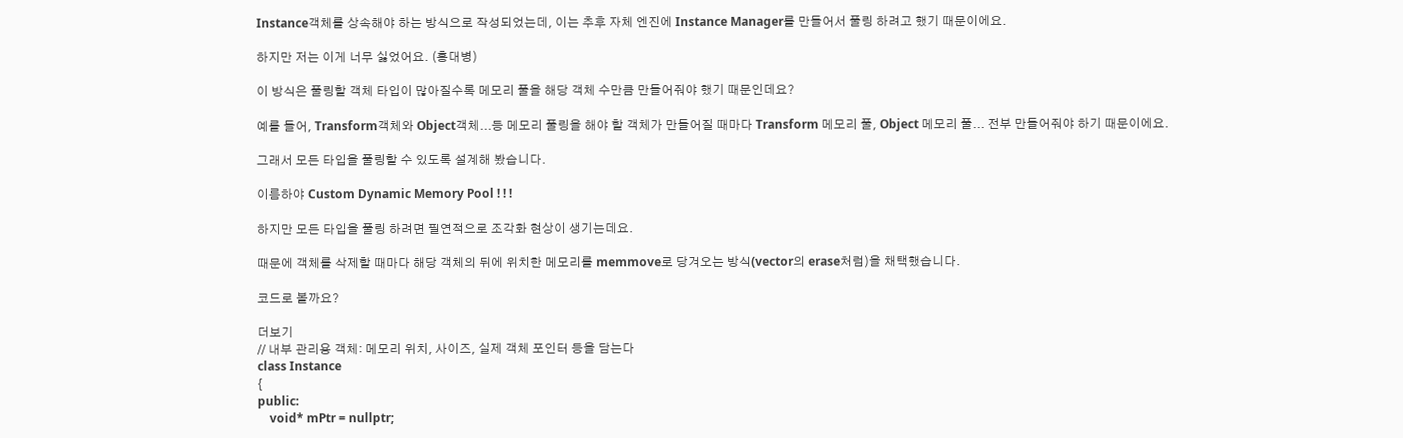Instance객체를 상속해야 하는 방식으로 작성되었는데, 이는 추후 자체 엔진에 Instance Manager를 만들어서 풀링 하려고 했기 때문이에요.

하지만 저는 이게 너무 싫었어요. (홍대병)

이 방식은 풀링할 객체 타입이 많아질수록 메모리 풀을 해당 객체 수만큼 만들어줘야 했기 때문인데요?

예를 들어, Transform객체와 Object객체...등 메모리 풀링을 해야 할 객체가 만들어질 때마다 Transform 메모리 풀, Object 메모리 풀... 전부 만들어줘야 하기 때문이에요.

그래서 모든 타입을 풀링할 수 있도록 설계해 봤습니다.

이름하야 Custom Dynamic Memory Pool ! ! !

하지만 모든 타입을 풀링 하려면 필연적으로 조각화 현상이 생기는데요.

때문에 객체를 삭제할 때마다 해당 객체의 뒤에 위치한 메모리를 memmove로 당겨오는 방식(vector의 erase처럼)을 채택했습니다.

코드로 볼까요?

더보기
// 내부 관리용 객체: 메모리 위치, 사이즈, 실제 객체 포인터 등을 담는다
class Instance
{
public:
    void* mPtr = nullptr;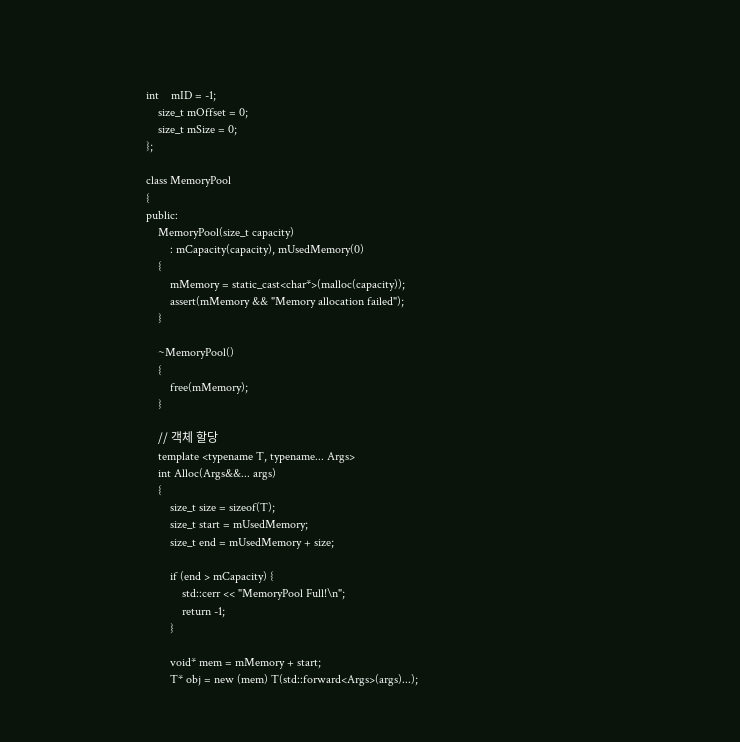int    mID = -1;
    size_t mOffset = 0;
    size_t mSize = 0;
};

class MemoryPool
{
public:
    MemoryPool(size_t capacity)
        : mCapacity(capacity), mUsedMemory(0)
    {
        mMemory = static_cast<char*>(malloc(capacity));
        assert(mMemory && "Memory allocation failed");
    }

    ~MemoryPool()
    {
        free(mMemory);
    }

    // 객체 할당
    template <typename T, typename... Args>
    int Alloc(Args&&... args)
    {
        size_t size = sizeof(T);
        size_t start = mUsedMemory;
        size_t end = mUsedMemory + size;

        if (end > mCapacity) {
            std::cerr << "MemoryPool Full!\n";
            return -1;
        }

        void* mem = mMemory + start;
        T* obj = new (mem) T(std::forward<Args>(args)...);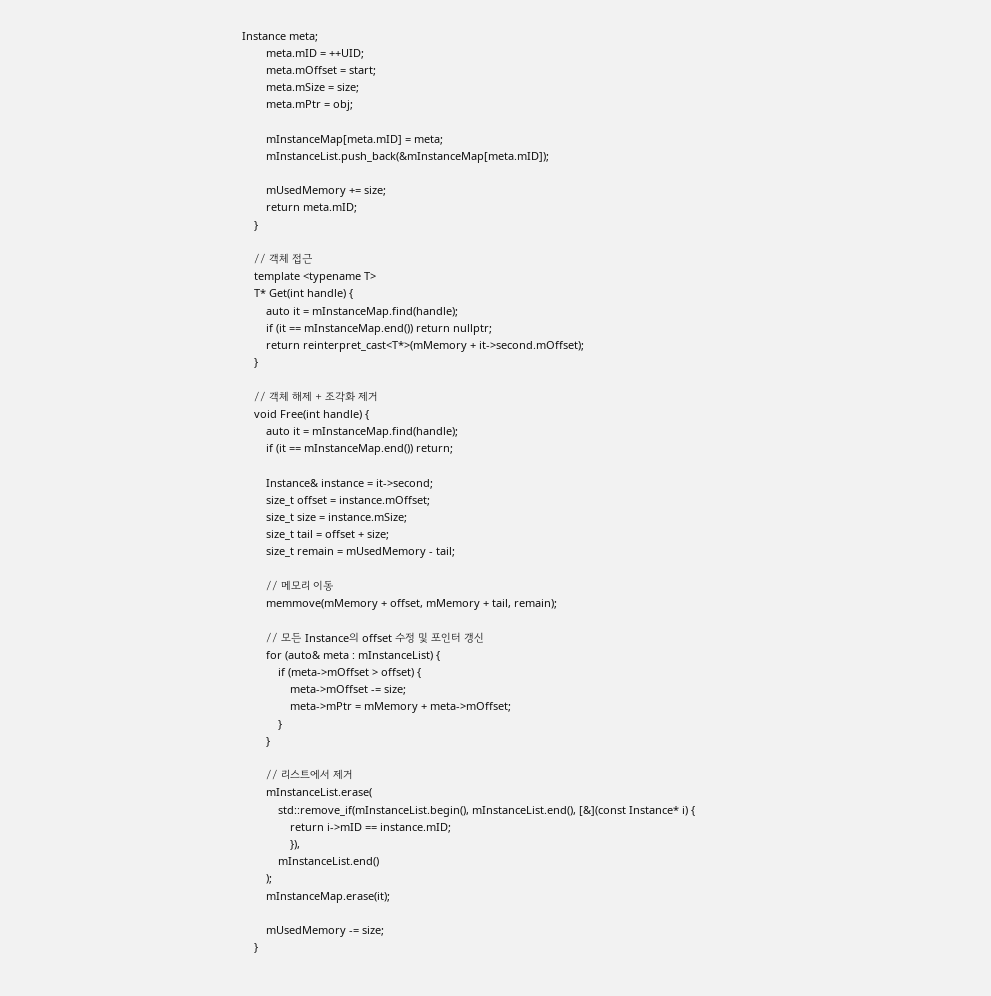Instance meta;
        meta.mID = ++UID;
        meta.mOffset = start;
        meta.mSize = size;
        meta.mPtr = obj;

        mInstanceMap[meta.mID] = meta;
        mInstanceList.push_back(&mInstanceMap[meta.mID]);

        mUsedMemory += size;
        return meta.mID;
    }

    // 객체 접근
    template <typename T>
    T* Get(int handle) {
        auto it = mInstanceMap.find(handle);
        if (it == mInstanceMap.end()) return nullptr;
        return reinterpret_cast<T*>(mMemory + it->second.mOffset);
    }

    // 객체 해제 + 조각화 제거
    void Free(int handle) {
        auto it = mInstanceMap.find(handle);
        if (it == mInstanceMap.end()) return;

        Instance& instance = it->second;
        size_t offset = instance.mOffset;
        size_t size = instance.mSize;
        size_t tail = offset + size;
        size_t remain = mUsedMemory - tail;

        // 메모리 이동
        memmove(mMemory + offset, mMemory + tail, remain);

        // 모든 Instance의 offset 수정 및 포인터 갱신
        for (auto& meta : mInstanceList) {
            if (meta->mOffset > offset) {
                meta->mOffset -= size;
                meta->mPtr = mMemory + meta->mOffset;
            }
        }

        // 리스트에서 제거
        mInstanceList.erase(
            std::remove_if(mInstanceList.begin(), mInstanceList.end(), [&](const Instance* i) {
                return i->mID == instance.mID;
                }),
            mInstanceList.end()
        );
        mInstanceMap.erase(it);

        mUsedMemory -= size;
    }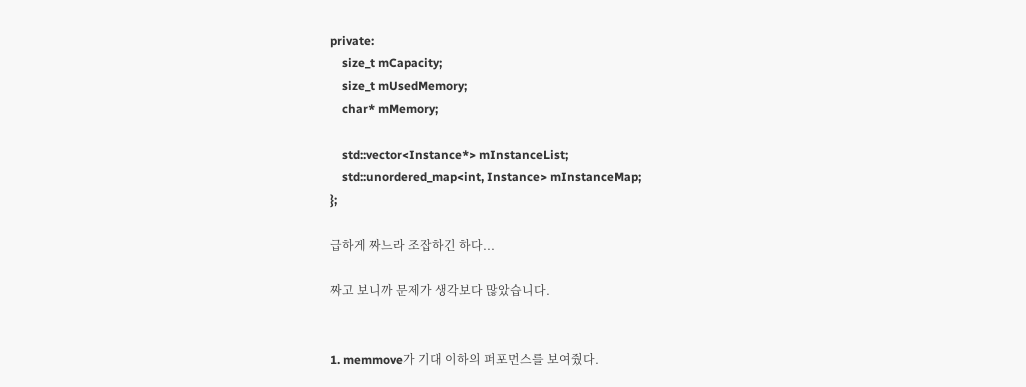private:
    size_t mCapacity;
    size_t mUsedMemory;
    char* mMemory;

    std::vector<Instance*> mInstanceList;
    std::unordered_map<int, Instance> mInstanceMap;
};

급하게 짜느라 조잡하긴 하다...

짜고 보니까 문제가 생각보다 많았습니다.


1. memmove가 기대 이하의 퍼포먼스를 보여줬다.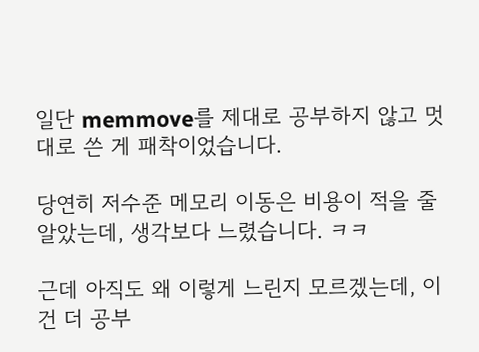일단 memmove를 제대로 공부하지 않고 멋대로 쓴 게 패착이었습니다.

당연히 저수준 메모리 이동은 비용이 적을 줄 알았는데, 생각보다 느렸습니다. ㅋㅋ

근데 아직도 왜 이렇게 느린지 모르겠는데, 이건 더 공부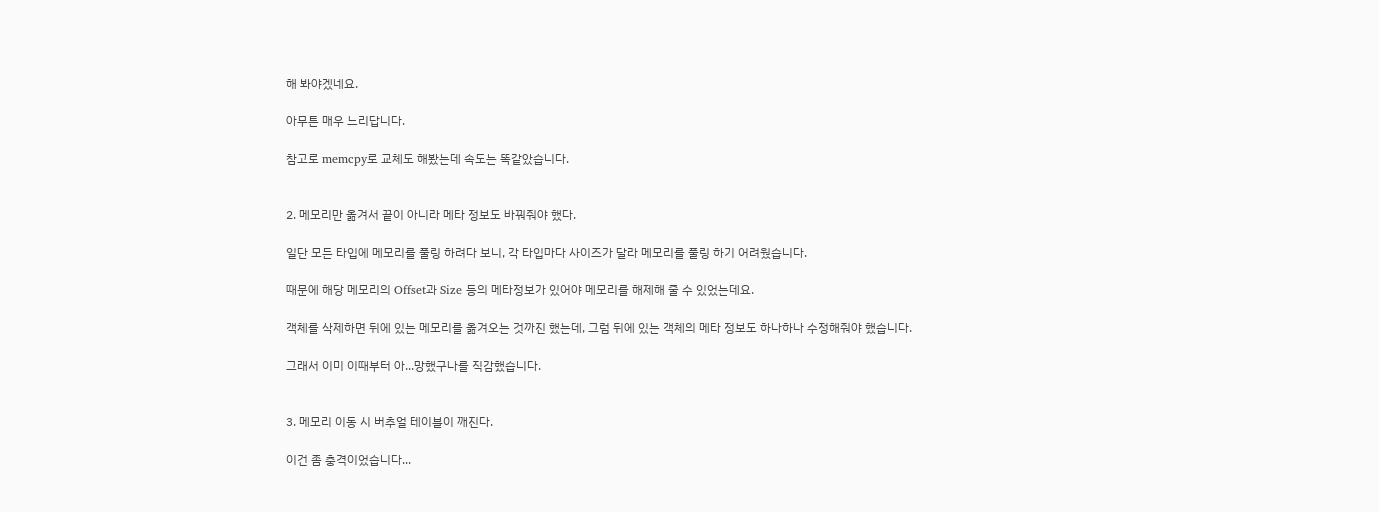해 봐야겠네요.

아무튼 매우 느리답니다.

참고로 memcpy로 교체도 해봤는데 속도는 똑같았습니다.


2. 메모리만 옮겨서 끝이 아니라 메타 정보도 바꿔줘야 했다.

일단 모든 타입에 메모리를 풀링 하려다 보니, 각 타입마다 사이즈가 달라 메모리를 풀링 하기 어려웠습니다.

때문에 해당 메모리의 Offset과 Size 등의 메타정보가 있어야 메모리를 해제해 줄 수 있었는데요.

객체를 삭제하면 뒤에 있는 메모리를 옮겨오는 것까진 했는데, 그럼 뒤에 있는 객체의 메타 정보도 하나하나 수정해줘야 했습니다.

그래서 이미 이때부터 아...망했구나를 직감했습니다.


3. 메모리 이동 시 버추얼 테이블이 깨진다.

이건 좀 충격이었습니다...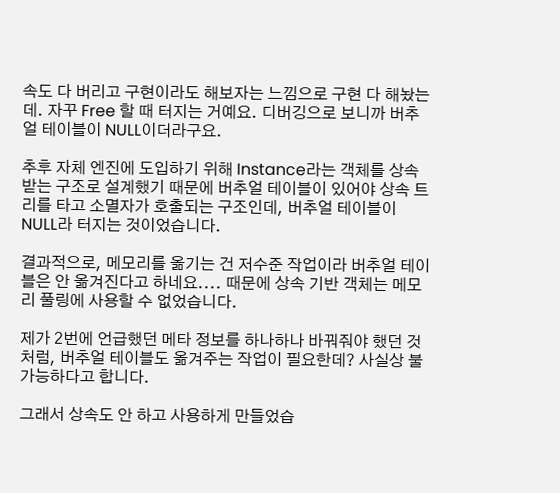속도 다 버리고 구현이라도 해보자는 느낌으로 구현 다 해놨는데. 자꾸 Free 할 때 터지는 거예요. 디버깅으로 보니까 버추얼 테이블이 NULL이더라구요.

추후 자체 엔진에 도입하기 위해 Instance라는 객체를 상속받는 구조로 설계했기 때문에 버추얼 테이블이 있어야 상속 트리를 타고 소멸자가 호출되는 구조인데, 버추얼 테이블이 NULL라 터지는 것이었습니다.

결과적으로, 메모리를 옮기는 건 저수준 작업이라 버추얼 테이블은 안 옮겨진다고 하네요.... 때문에 상속 기반 객체는 메모리 풀링에 사용할 수 없었습니다.

제가 2번에 언급했던 메타 정보를 하나하나 바꿔줘야 했던 것처럼, 버추얼 테이블도 옮겨주는 작업이 필요한데? 사실상 불가능하다고 합니다.

그래서 상속도 안 하고 사용하게 만들었습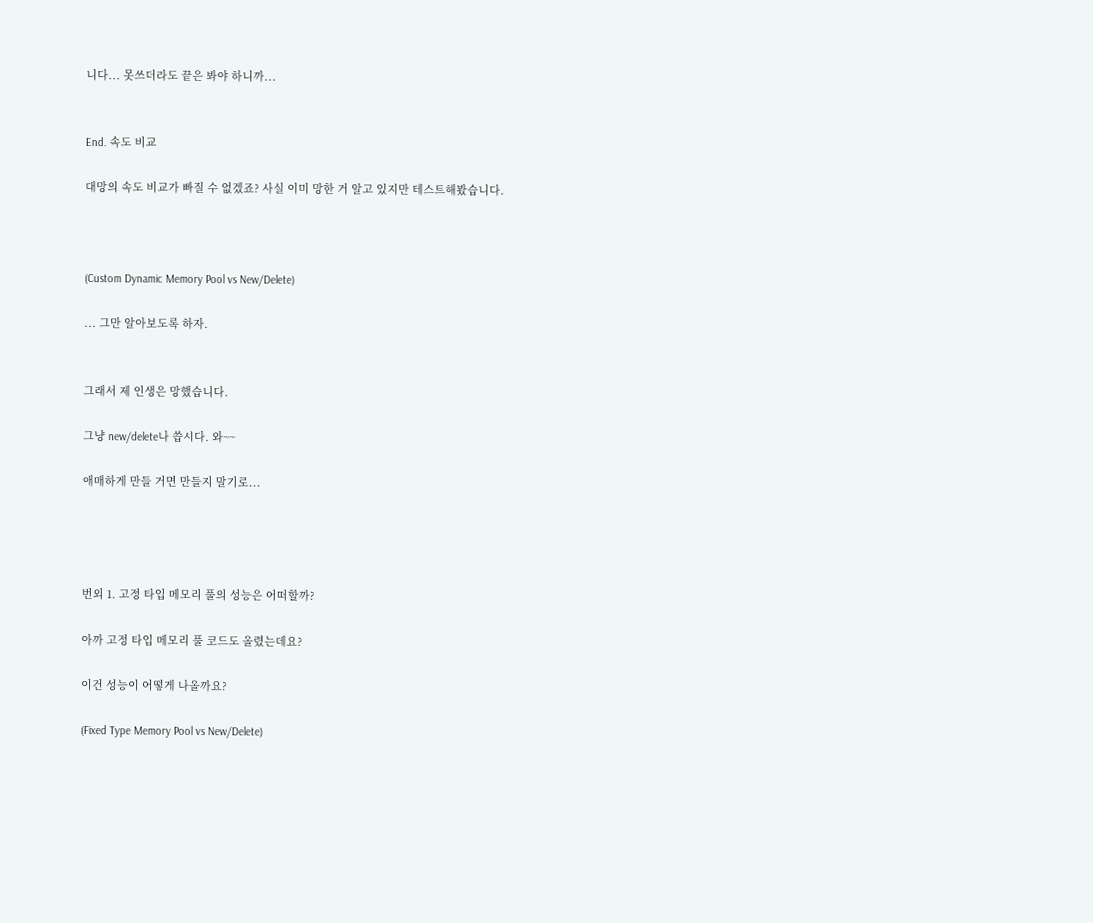니다... 못쓰더라도 끝은 봐야 하니까...


End. 속도 비교

대망의 속도 비교가 빠질 수 없겠죠? 사실 이미 망한 거 알고 있지만 테스트해봤습니다.



(Custom Dynamic Memory Pool vs New/Delete)

... 그만 알아보도록 하자.


그래서 제 인생은 망했습니다.

그냥 new/delete나 씁시다. 와~~

애매하게 만들 거면 만들지 말기로...




번외 1. 고정 타입 메모리 풀의 성능은 어떠할까?

아까 고정 타입 메모리 풀 코드도 올렸는데요?

이건 성능이 어떻게 나올까요?

(Fixed Type Memory Pool vs New/Delete)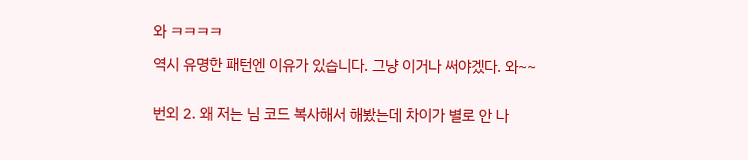와 ㅋㅋㅋㅋ

역시 유명한 패턴엔 이유가 있습니다. 그냥 이거나 써야겠다. 와~~


번외 2. 왜 저는 님 코드 복사해서 해봤는데 차이가 별로 안 나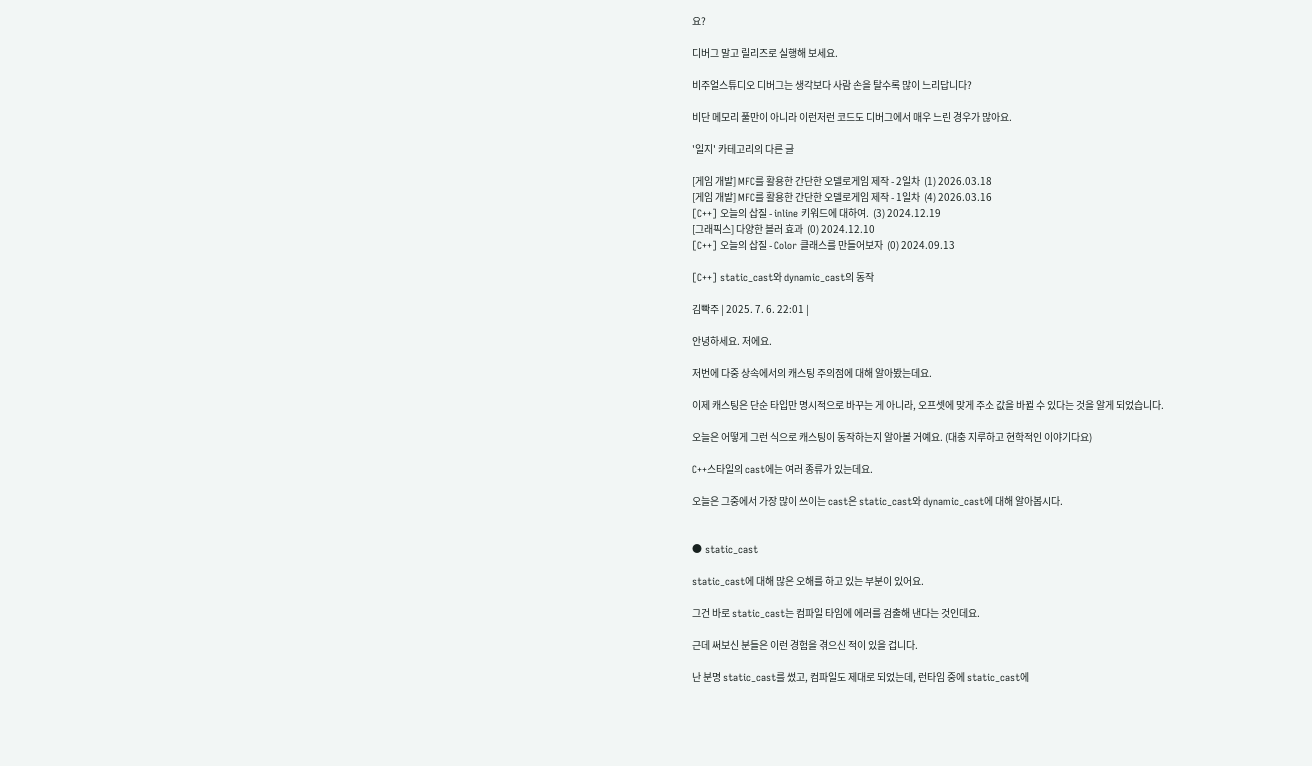요?

디버그 말고 릴리즈로 실행해 보세요.

비주얼스튜디오 디버그는 생각보다 사람 손을 탈수록 많이 느리답니다?

비단 메모리 풀만이 아니라 이런저런 코드도 디버그에서 매우 느린 경우가 많아요.

'일지' 카테고리의 다른 글

[게임 개발] MFC를 활용한 간단한 오델로게임 제작 - 2일차  (1) 2026.03.18
[게임 개발] MFC를 활용한 간단한 오델로게임 제작 - 1일차  (4) 2026.03.16
[C++] 오늘의 삽질 - inline 키워드에 대하여.  (3) 2024.12.19
[그래픽스] 다양한 블러 효과  (0) 2024.12.10
[C++] 오늘의 삽질 - Color 클래스를 만들어보자  (0) 2024.09.13

[C++] static_cast와 dynamic_cast의 동작

김빡주 | 2025. 7. 6. 22:01 |

안녕하세요. 저에요.

저번에 다중 상속에서의 캐스팅 주의점에 대해 알아봤는데요.

이제 캐스팅은 단순 타입만 명시적으로 바꾸는 게 아니라, 오프셋에 맞게 주소 값을 바뀔 수 있다는 것을 알게 되었습니다.

오늘은 어떻게 그런 식으로 캐스팅이 동작하는지 알아볼 거예요. (대충 지루하고 현학적인 이야기다요)

C++스타일의 cast에는 여러 종류가 있는데요.

오늘은 그중에서 가장 많이 쓰이는 cast은 static_cast와 dynamic_cast에 대해 알아봅시다.


● static_cast

static_cast에 대해 많은 오해를 하고 있는 부분이 있어요.

그건 바로 static_cast는 컴파일 타임에 에러를 검출해 낸다는 것인데요.

근데 써보신 분들은 이런 경험을 겪으신 적이 있을 겁니다.

난 분명 static_cast를 썼고, 컴파일도 제대로 되었는데, 런타임 중에 static_cast에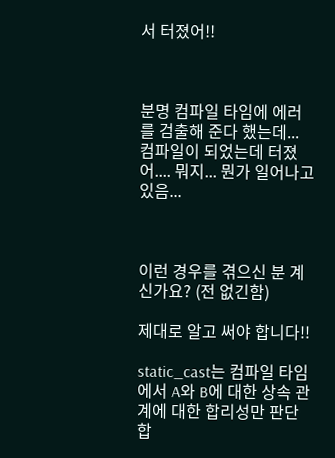서 터졌어!!



분명 컴파일 타임에 에러를 검출해 준다 했는데... 컴파일이 되었는데 터졌어.... 뭐지... 뭔가 일어나고 있음...



이런 경우를 겪으신 분 계신가요? (전 없긴함)

제대로 알고 써야 합니다!!

static_cast는 컴파일 타임에서 A와 B에 대한 상속 관계에 대한 합리성만 판단합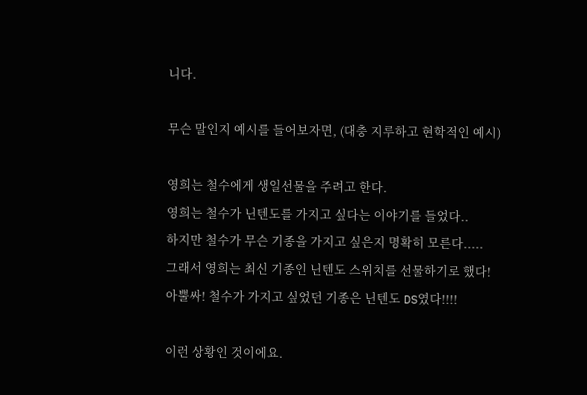니다.

무슨 말인지 예시를 들어보자면, (대충 지루하고 현학적인 예시)

영희는 철수에게 생일선물을 주려고 한다.
영희는 철수가 닌텐도를 가지고 싶다는 이야기를 들었다..
하지만 철수가 무슨 기종을 가지고 싶은지 명확히 모른다.....
그래서 영희는 최신 기종인 닌텐도 스위치를 선물하기로 했다!
아뿔싸! 철수가 가지고 싶었던 기종은 닌텐도 DS였다!!!!

이런 상황인 것이에요.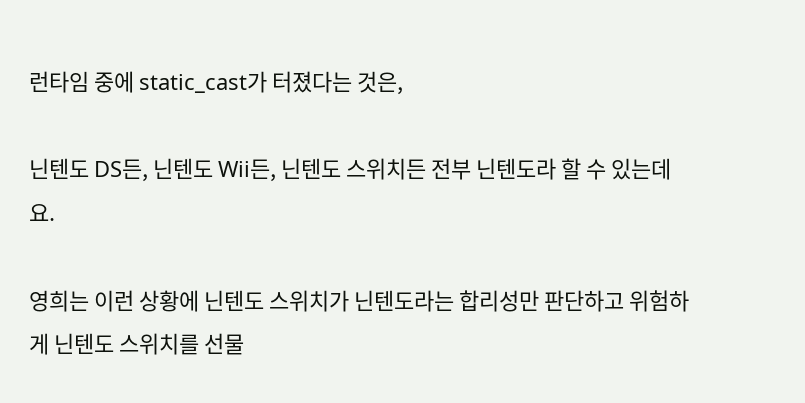런타임 중에 static_cast가 터졌다는 것은,

닌텐도 DS든, 닌텐도 Wii든, 닌텐도 스위치든 전부 닌텐도라 할 수 있는데요.

영희는 이런 상황에 닌텐도 스위치가 닌텐도라는 합리성만 판단하고 위험하게 닌텐도 스위치를 선물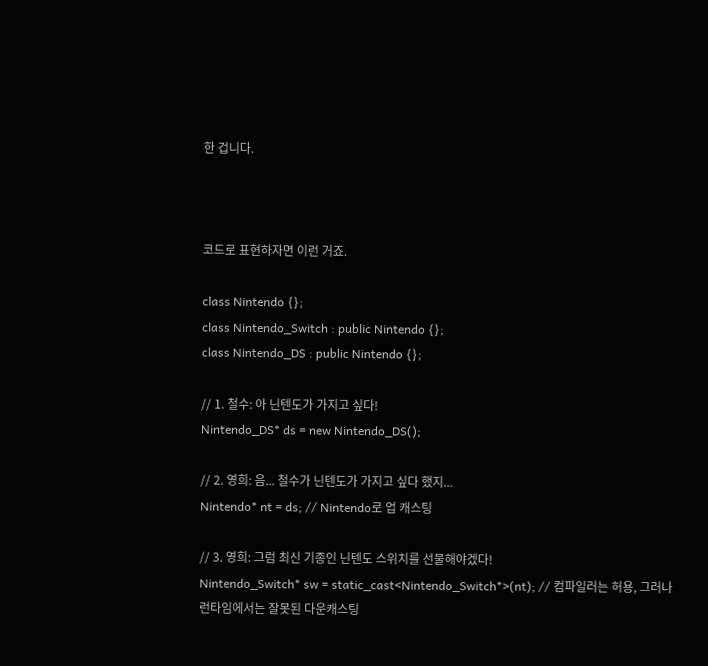한 겁니다.



코드로 표현하자면 이런 거죠.

class Nintendo {};
class Nintendo_Switch : public Nintendo {};
class Nintendo_DS : public Nintendo {};

// 1. 철수: 아 닌텐도가 가지고 싶다!
Nintendo_DS* ds = new Nintendo_DS();

// 2. 영희: 음... 철수가 닌텐도가 가지고 싶다 했지...
Nintendo* nt = ds; // Nintendo로 업 캐스팅

// 3. 영희: 그럼 최신 기종인 닌텐도 스위치를 선물해야겠다!
Nintendo_Switch* sw = static_cast<Nintendo_Switch*>(nt); // 컴파일러는 허용, 그러나 런타임에서는 잘못된 다운캐스팅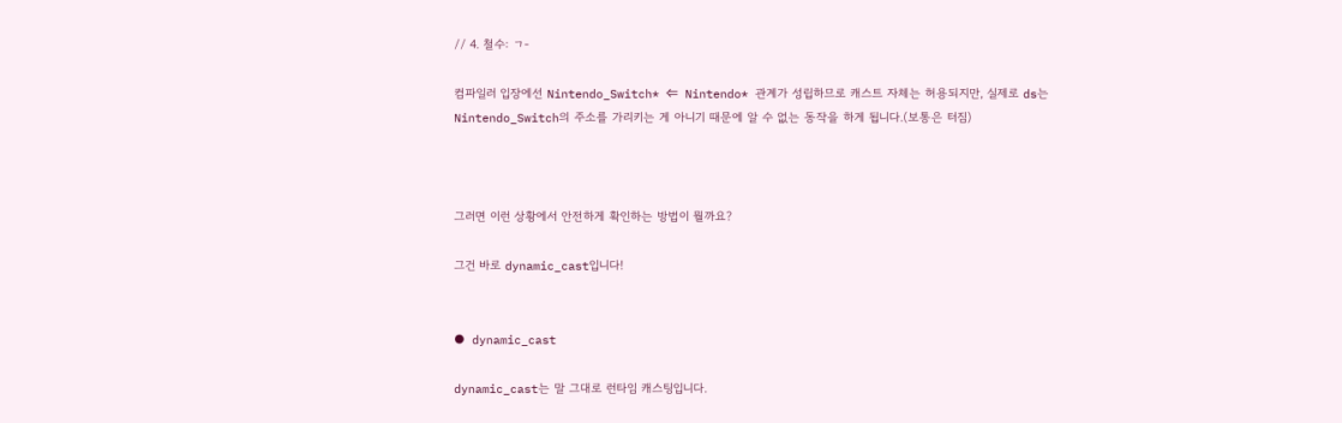// 4. 철수: ㄱ-

컴파일러 입장에선 Nintendo_Switch* ⇐ Nintendo* 관계가 성립하므로 캐스트 자체는 허용되지만, 실제로 ds는 Nintendo_Switch의 주소를 가리키는 게 아니기 때문에 알 수 없는 동작을 하게 됩니다.(보통은 터짐)



그러면 이런 상황에서 안전하게 확인하는 방법이 뭘까요?

그건 바로 dynamic_cast입니다!


● dynamic_cast

dynamic_cast는 말 그대로 런타임 캐스팅입니다.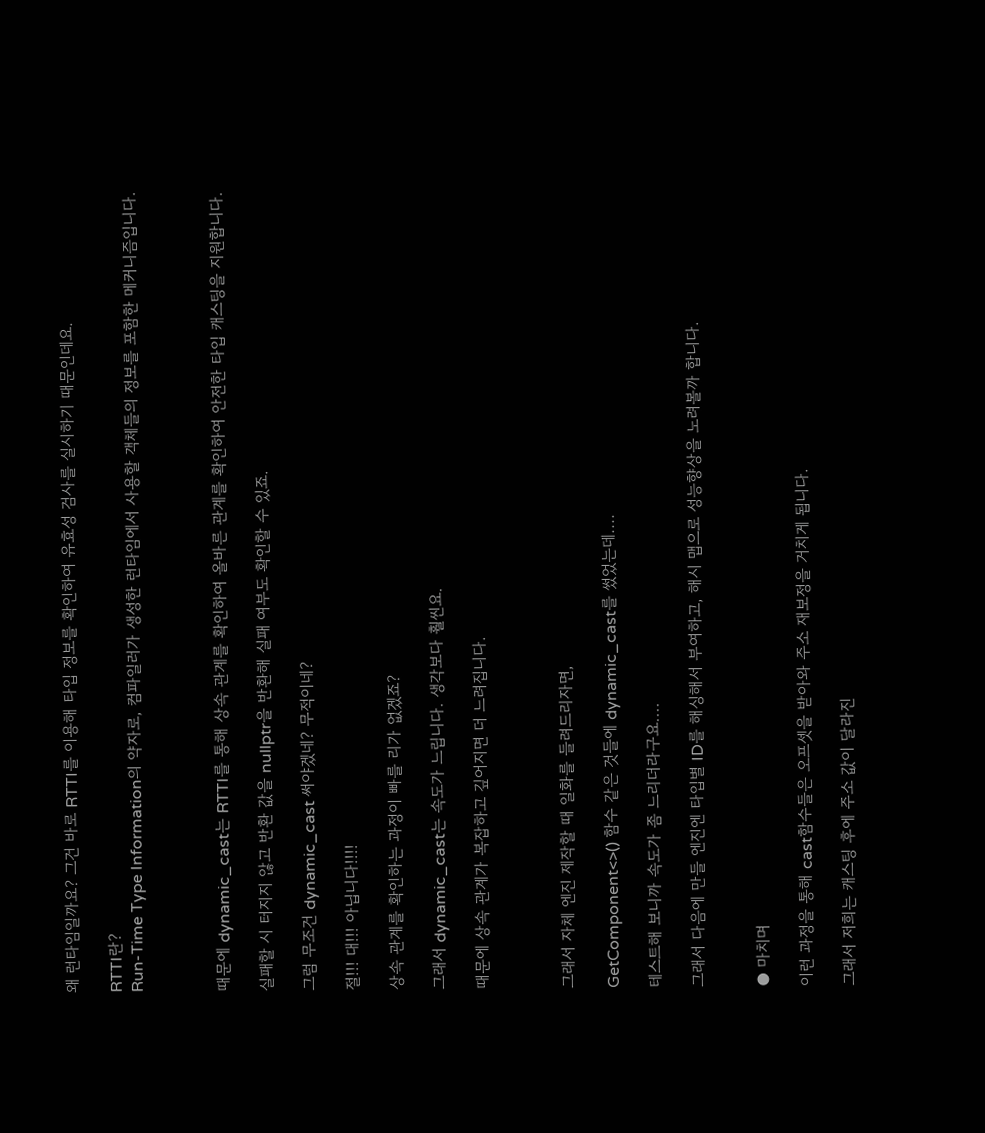왜 런타임일까요? 그건 바로 RTTI를 이용해 타입 정보를 확인하여 유효성 검사를 실시하기 때문인데요.

RTTI란?
Run-Time Type Information의 약자로, 컴파일러가 생성한 런타임에서 사용할 객체들의 정보를 포함한 메커니즘입니다.



때문에 dynamic_cast는 RTTI를 통해 상속 관계를 확인하여 올바른 관계를 확인하여 안전한 타입 캐스팅을 지원합니다.

실패할 시 터지지 않고 반환 값을 nullptr을 반환해 실패 여부도 확인할 수 있죠.

그럼 무조건 dynamic_cast 써야겠네? 무적이네?

절!!! 대!!! 아닙니다!!!!

상속 관계를 확인하는 과정이 빠를 리가 없겠죠?

그래서 dynamic_cast는 속도가 느립니다. 생각보다 훨씬요.

때문에 상속 관계가 복잡하고 깊어지면 더 느려집니다.



그래서 자체 엔진 제작할 때 일화를 들려드리자면,

GetComponent<>() 함수 같은 것들에 dynamic_cast를 썼었는데....

테스트해 보니까 속도가 좀 느리더라구요....

그래서 다음에 만들 엔진엔 타입별 ID를 해싱해서 부여하고, 해시 맵으로 성능향상을 노려볼까 합니다.


● 마치며

이런 과정을 통해 cast함수들은 오프셋을 받아와 주소 재보정을 거치게 됩니다.

그래서 저희는 캐스팅 후에 주소 값이 달라진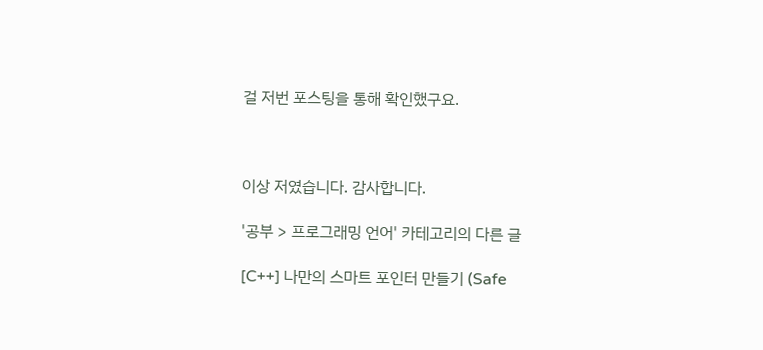걸 저번 포스팅을 통해 확인했구요.



이상 저였습니다. 감사합니다.

'공부 > 프로그래밍 언어' 카테고리의 다른 글

[C++] 나만의 스마트 포인터 만들기 (Safe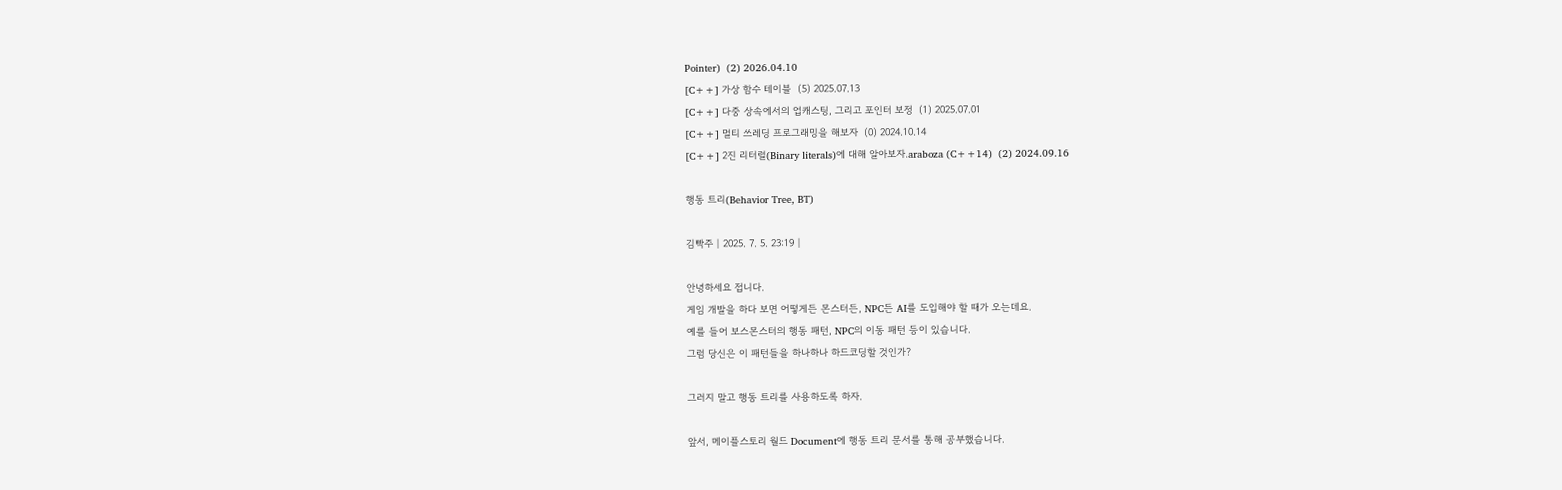Pointer)  (2) 2026.04.10
[C++] 가상 함수 테이블  (5) 2025.07.13
[C++] 다중 상속에서의 업캐스팅, 그리고 포인터 보정  (1) 2025.07.01
[C++] 멀티 쓰레딩 프로그래밍을 해보자  (0) 2024.10.14
[C++] 2진 리터럴(Binary literals)에 대해 알아보자.araboza (C++14)  (2) 2024.09.16

행동 트리(Behavior Tree, BT)

김빡주 | 2025. 7. 5. 23:19 |

안녕하세요 접니다.
게임 개발을 하다 보면 어떻게든 몬스터든, NPC든 AI를 도입해야 할 때가 오는데요.
예를 들어 보스몬스터의 행동 패턴, NPC의 이동 패턴 등이 있습니다.
그럼 당신은 이 패턴들을 하나하나 하드코딩할 것인가?

그러지 말고 행동 트리를 사용하도록 하자.

앞서, 메이플스토리 월드 Document에 행동 트리 문서를 통해 공부했습니다.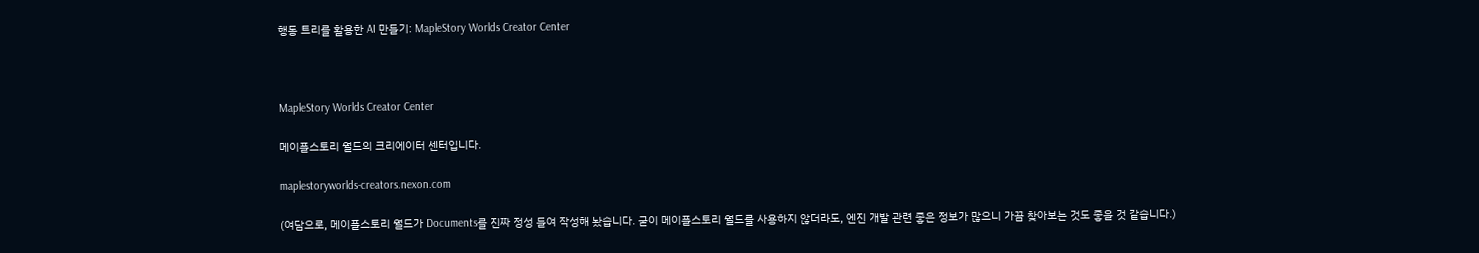행동 트리를 활용한 AI 만들기: MapleStory Worlds Creator Center



MapleStory Worlds Creator Center

메이플스토리 월드의 크리에이터 센터입니다.

maplestoryworlds-creators.nexon.com

(여담으로, 메이플스토리 월드가 Documents를 진짜 정성 들여 작성해 놨습니다. 굳이 메이플스토리 월드를 사용하지 않더라도, 엔진 개발 관련 좋은 정보가 많으니 가끔 찾아보는 것도 좋을 것 같습니다.)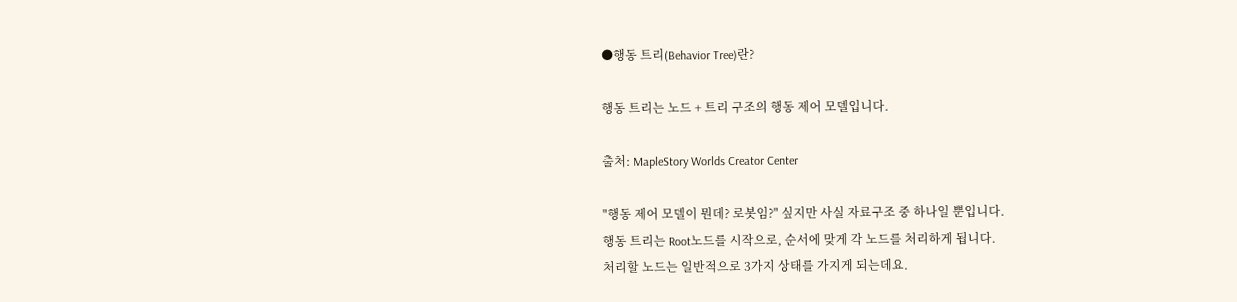●행동 트리(Behavior Tree)란?

행동 트리는 노드 + 트리 구조의 행동 제어 모델입니다.

출처: MapleStory Worlds Creator Center

"행동 제어 모델이 뭔데? 로봇임?" 싶지만 사실 자료구조 중 하나일 뿐입니다.
행동 트리는 Root노드를 시작으로, 순서에 맞게 각 노드를 처리하게 됩니다.
처리할 노드는 일반적으로 3가지 상태를 가지게 되는데요.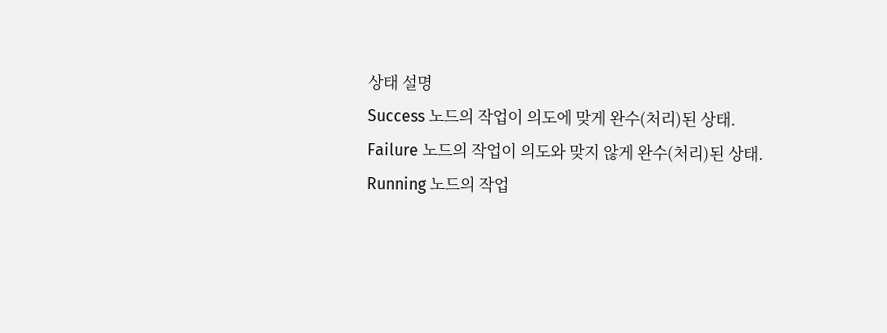상태 설명
Success 노드의 작업이 의도에 맞게 완수(처리)된 상태.
Failure 노드의 작업이 의도와 맞지 않게 완수(처리)된 상태.
Running 노드의 작업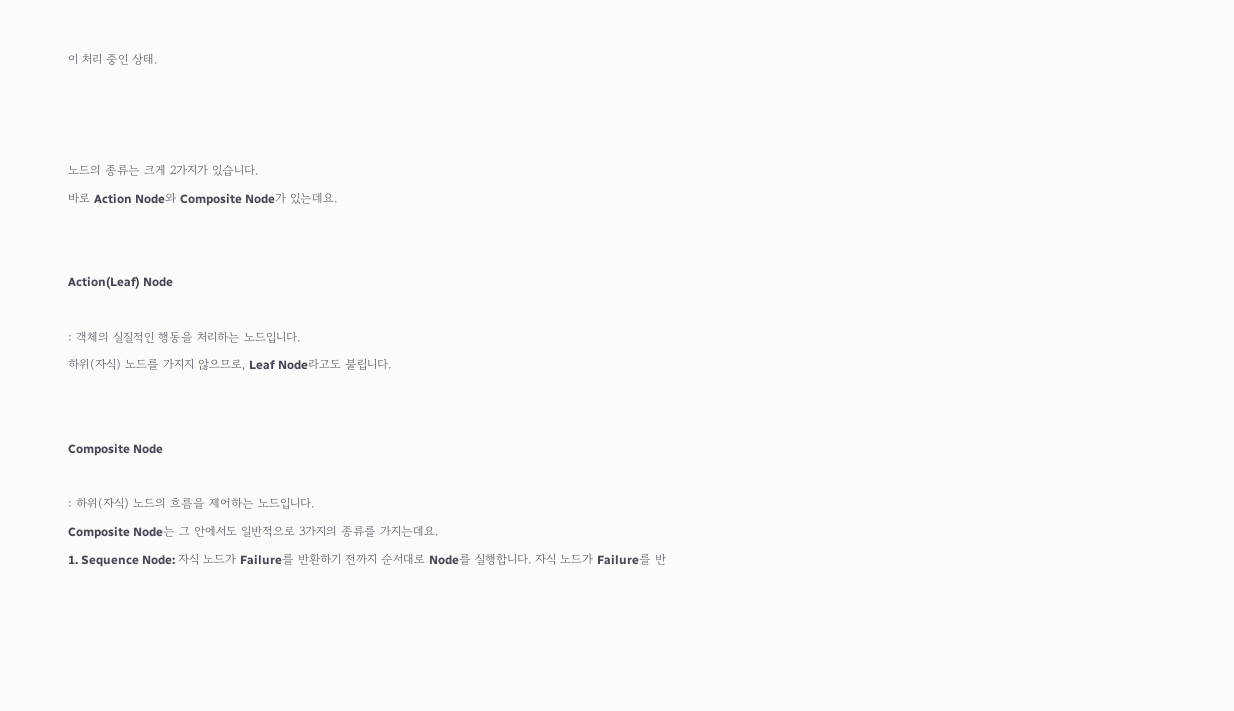이 처리 중인 상태.



노드의 종류는 크게 2가지가 있습니다.
바로 Action Node와 Composite Node가 있는데요.


Action(Leaf) Node

: 객체의 실질적인 행동을 처리하는 노드입니다.
하위(자식) 노드를 가지지 않으므로, Leaf Node라고도 불립니다.


Composite Node

: 하위(자식) 노드의 흐름을 제어하는 노드입니다.
Composite Node는 그 안에서도 일반적으로 3가지의 종류를 가지는데요.
1. Sequence Node: 자식 노드가 Failure를 반환하기 전까지 순서대로 Node를 실행합니다. 자식 노드가 Failure를 반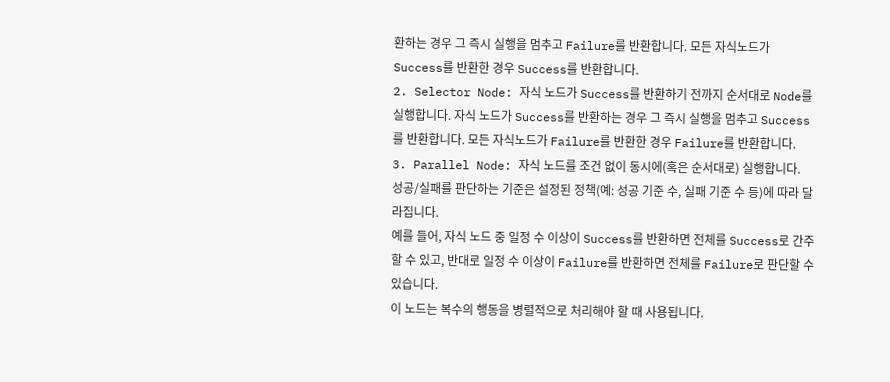환하는 경우 그 즉시 실행을 멈추고 Failure를 반환합니다. 모든 자식노드가 Success를 반환한 경우 Success를 반환합니다.
2. Selector Node: 자식 노드가 Success를 반환하기 전까지 순서대로 Node를 실행합니다. 자식 노드가 Success를 반환하는 경우 그 즉시 실행을 멈추고 Success를 반환합니다. 모든 자식노드가 Failure를 반환한 경우 Failure를 반환합니다.
3. Parallel Node: 자식 노드를 조건 없이 동시에(혹은 순서대로) 실행합니다.
성공/실패를 판단하는 기준은 설정된 정책(예: 성공 기준 수, 실패 기준 수 등)에 따라 달라집니다.
예를 들어, 자식 노드 중 일정 수 이상이 Success를 반환하면 전체를 Success로 간주할 수 있고, 반대로 일정 수 이상이 Failure를 반환하면 전체를 Failure로 판단할 수 있습니다.
이 노드는 복수의 행동을 병렬적으로 처리해야 할 때 사용됩니다.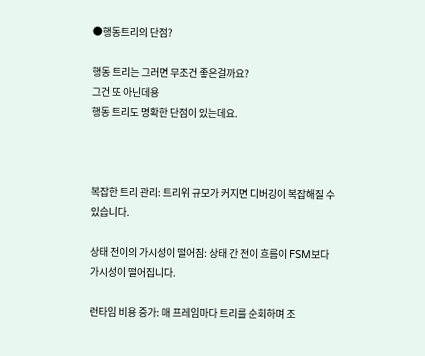●행동트리의 단점?

행동 트리는 그러면 무조건 좋은걸까요?
그건 또 아닌데용
행동 트리도 명확한 단점이 있는데요.



복잡한 트리 관리: 트리위 규모가 커지면 디버깅이 복잡해질 수 있습니다.

상태 전이의 가시성이 떨어짐: 상태 간 전이 흐름이 FSM보다 가시성이 떨어집니다.

런타임 비용 증가: 매 프레임마다 트리를 순회하며 조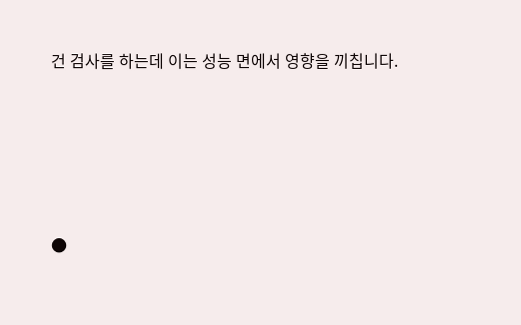건 검사를 하는데 이는 성능 면에서 영향을 끼칩니다.





●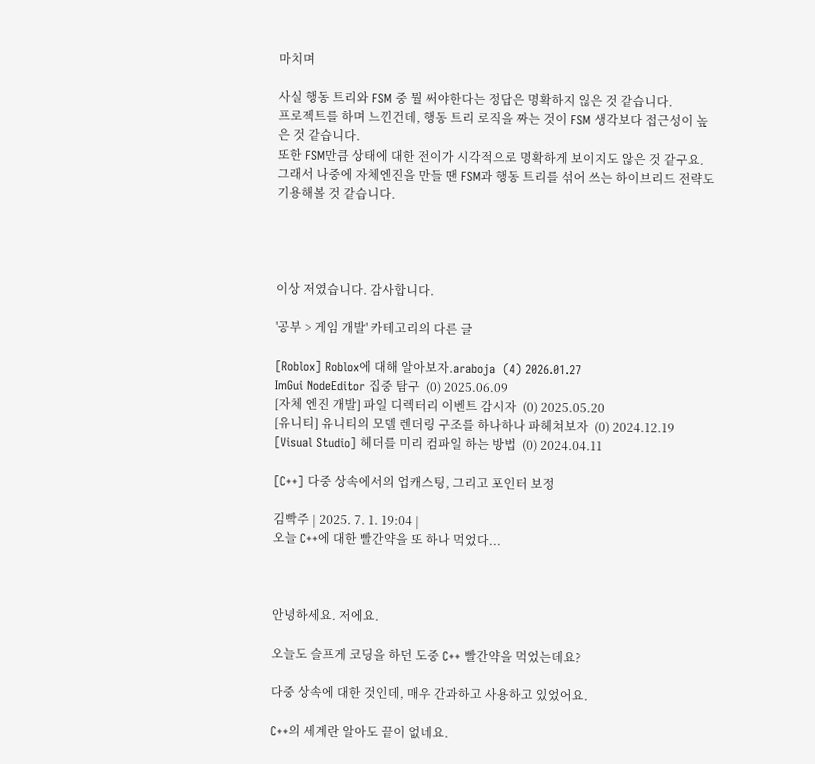마치며

사실 행동 트리와 FSM 중 뭘 써야한다는 정답은 명확하지 읺은 것 같습니다.
프로젝트를 하며 느낀건데, 행동 트리 로직을 짜는 것이 FSM 생각보다 접근성이 높은 것 같습니다.
또한 FSM만큼 상태에 대한 전이가 시각적으로 명확하게 보이지도 않은 것 같구요.
그래서 나중에 자체엔진을 만들 땐 FSM과 행동 트리를 섞어 쓰는 하이브리드 전략도 기용해볼 것 같습니다.




이상 저였습니다. 감사합니다.

'공부 > 게임 개발' 카테고리의 다른 글

[Roblox] Roblox에 대해 알아보자.araboja  (4) 2026.01.27
ImGui NodeEditor 집중 탐구  (0) 2025.06.09
[자체 엔진 개발] 파일 디렉터리 이벤트 감시자  (0) 2025.05.20
[유니티] 유니티의 모델 렌더링 구조를 하나하나 파헤쳐보자  (0) 2024.12.19
[Visual Studio] 헤더를 미리 컴파일 하는 방법  (0) 2024.04.11

[C++] 다중 상속에서의 업캐스팅, 그리고 포인터 보정

김빡주 | 2025. 7. 1. 19:04 |
오늘 C++에 대한 빨간약을 또 하나 먹었다...



안녕하세요. 저에요.

오늘도 슬프게 코딩을 하던 도중 C++ 빨간약을 먹었는데요?

다중 상속에 대한 것인데, 매우 간과하고 사용하고 있었어요.

C++의 세계란 알아도 끝이 없네요.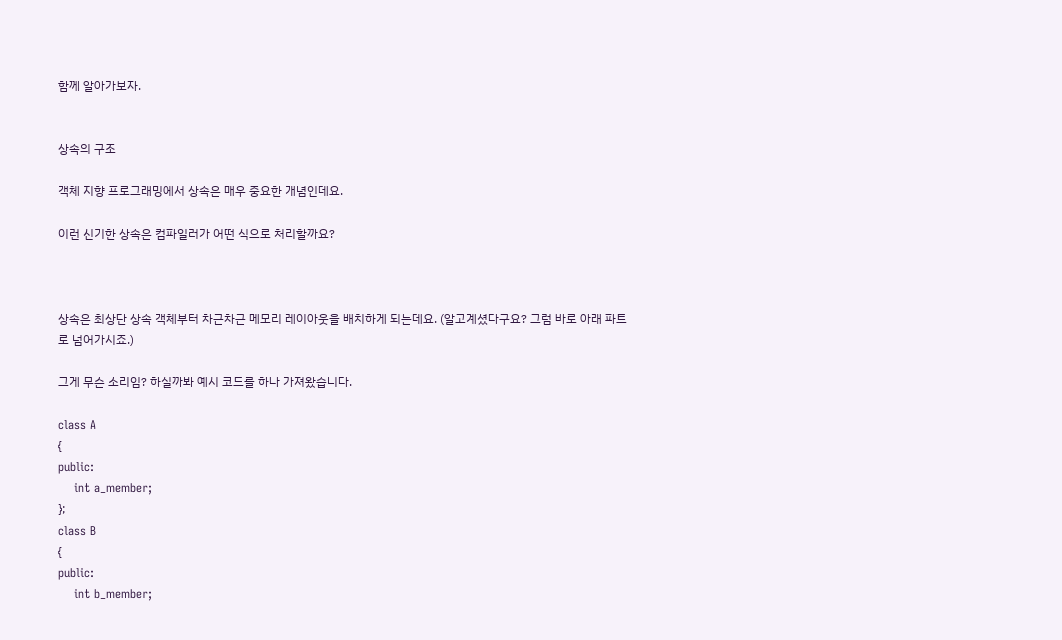함께 알아가보자.


상속의 구조

객체 지향 프로그래밍에서 상속은 매우 중요한 개념인데요.

이런 신기한 상속은 컴파일러가 어떤 식으로 처리할까요?



상속은 최상단 상속 객체부터 차근차근 메모리 레이아웃을 배치하게 되는데요. (알고계셨다구요? 그럼 바로 아래 파트로 넘어가시죠.)

그게 무슨 소리임? 하실까봐 예시 코드를 하나 가져왔습니다.

class A
{
public:
    int a_member;
};
class B
{
public:
    int b_member;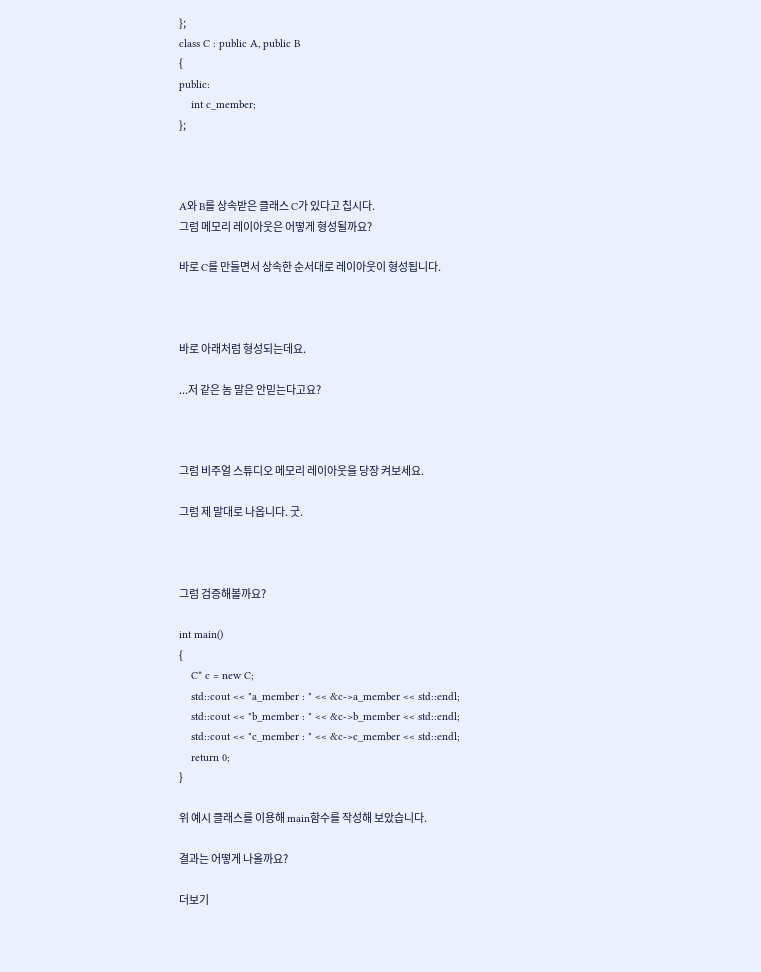};
class C : public A, public B
{
public:
    int c_member;
};



A와 B를 상속받은 클래스 C가 있다고 칩시다.
그럼 메모리 레이아웃은 어떻게 형성될까요?

바로 C를 만들면서 상속한 순서대로 레이아웃이 형성됩니다.



바로 아래처럼 형성되는데요.

...저 같은 놈 말은 안믿는다고요?



그럼 비주얼 스튜디오 메모리 레이아웃을 당장 켜보세요.

그럼 제 말대로 나옵니다. 굿.



그럼 검증해볼까요?

int main()
{
    C* c = new C;
    std::cout << "a_member : " << &c->a_member << std::endl;
    std::cout << "b_member : " << &c->b_member << std::endl;
    std::cout << "c_member : " << &c->c_member << std::endl;
    return 0;
}

위 예시 클래스를 이용해 main함수를 작성해 보았습니다.

결과는 어떻게 나올까요?

더보기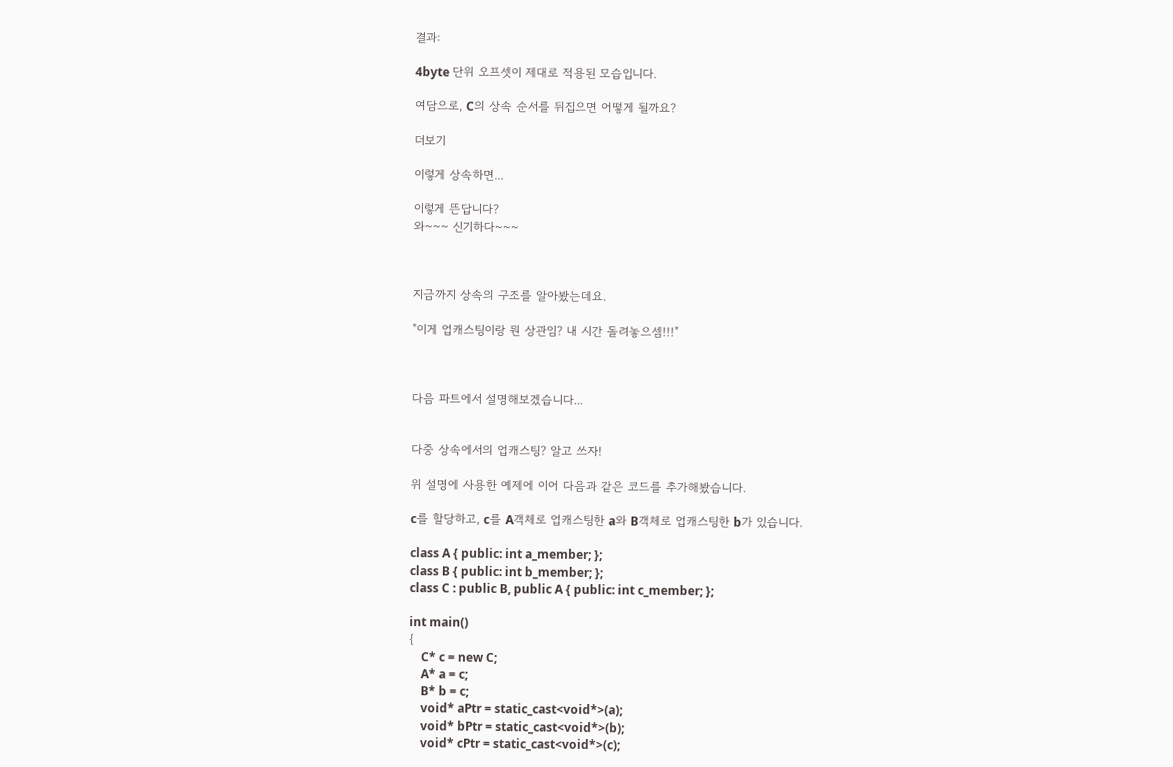결과:

4byte 단위 오프셋이 제대로 적용된 모습입니다.

여담으로, C의 상속 순서를 뒤집으면 어떻게 될까요?

더보기

이렇게 상속하면...

이렇게 뜬답니다?
와~~~ 신기하다~~~



지금까지 상속의 구조를 알아봤는데요.

"이게 업캐스팅이랑 뭔 상관임? 내 시간 돌려놓으셈!!!"



다음 파트에서 설명해보겠습니다...


다중 상속에서의 업캐스팅? 알고 쓰자!

위 설명에 사용한 예제에 이어 다음과 같은 코드를 추가해봤습니다.

c를 할당하고, c를 A객체로 업캐스팅한 a와 B객체로 업캐스팅한 b가 있습니다.

class A { public: int a_member; };
class B { public: int b_member; };
class C : public B, public A { public: int c_member; };

int main()
{
    C* c = new C;
    A* a = c;
    B* b = c;
    void* aPtr = static_cast<void*>(a);
    void* bPtr = static_cast<void*>(b);
    void* cPtr = static_cast<void*>(c);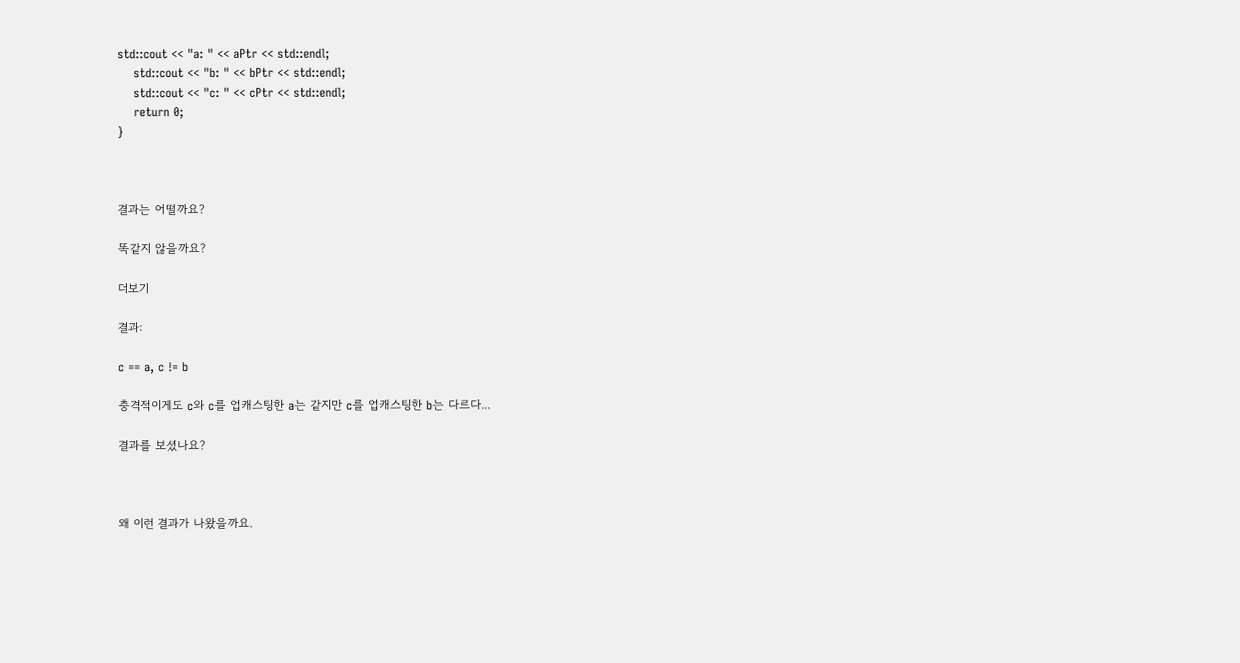std::cout << "a: " << aPtr << std::endl;
    std::cout << "b: " << bPtr << std::endl;
    std::cout << "c: " << cPtr << std::endl;
    return 0;
}



결과는 어떨까요?

똑같지 않을까요?

더보기

결과:

c == a, c != b

충격적이게도 c와 c를 업캐스팅한 a는 같지만 c를 업캐스팅한 b는 다르다...

결과를 보셨나요?



왜 이런 결과가 나왔을까요.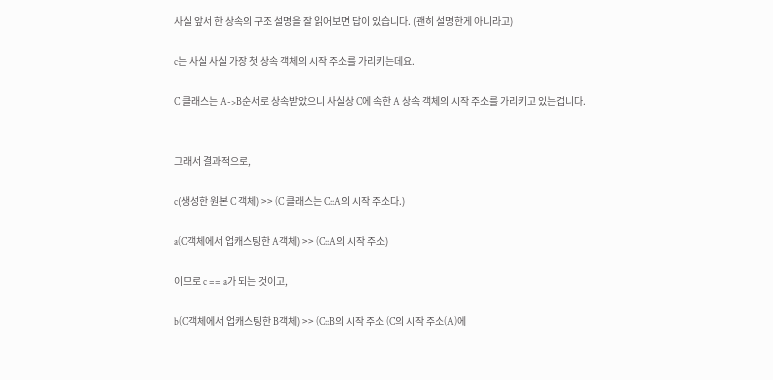사실 앞서 한 상속의 구조 설명을 잘 읽어보면 답이 있습니다. (괜히 설명한게 아니라고)

c는 사실 사실 가장 첫 상속 객체의 시작 주소를 가리키는데요.

C 클래스는 A->B순서로 상속받았으니 사실상 C에 속한 A 상속 객체의 시작 주소를 가리키고 있는겁니다.


그래서 결과적으로,

c(생성한 원본 C 객체) >> (C 클래스는 C::A의 시작 주소다.)

a(C객체에서 업캐스팅한 A객체) >> (C::A의 시작 주소)

이므로 c == a가 되는 것이고,

b(C객체에서 업캐스팅한 B객체) >> (C::B의 시작 주소 (C의 시작 주소(A)에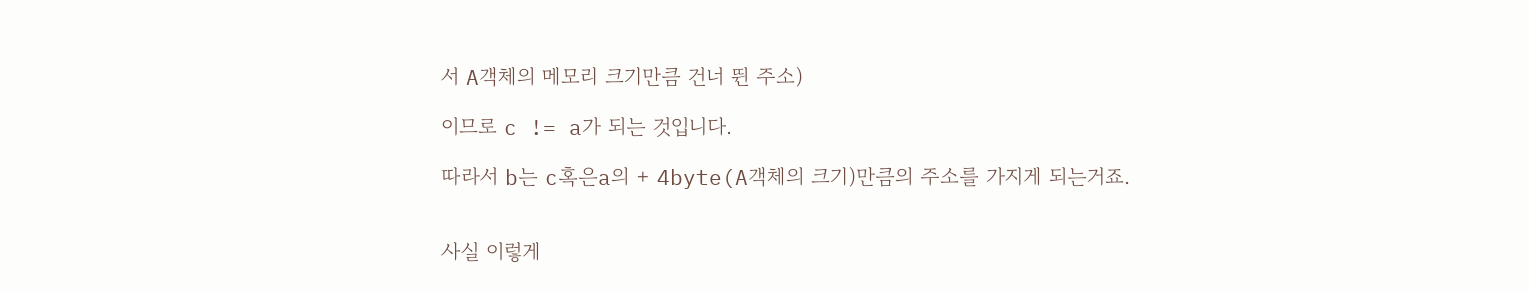서 A객체의 메모리 크기만큼 건너 뛴 주소)

이므로 c != a가 되는 것입니다.

따라서 b는 c혹은a의 + 4byte(A객체의 크기)만큼의 주소를 가지게 되는거죠.


사실 이렇게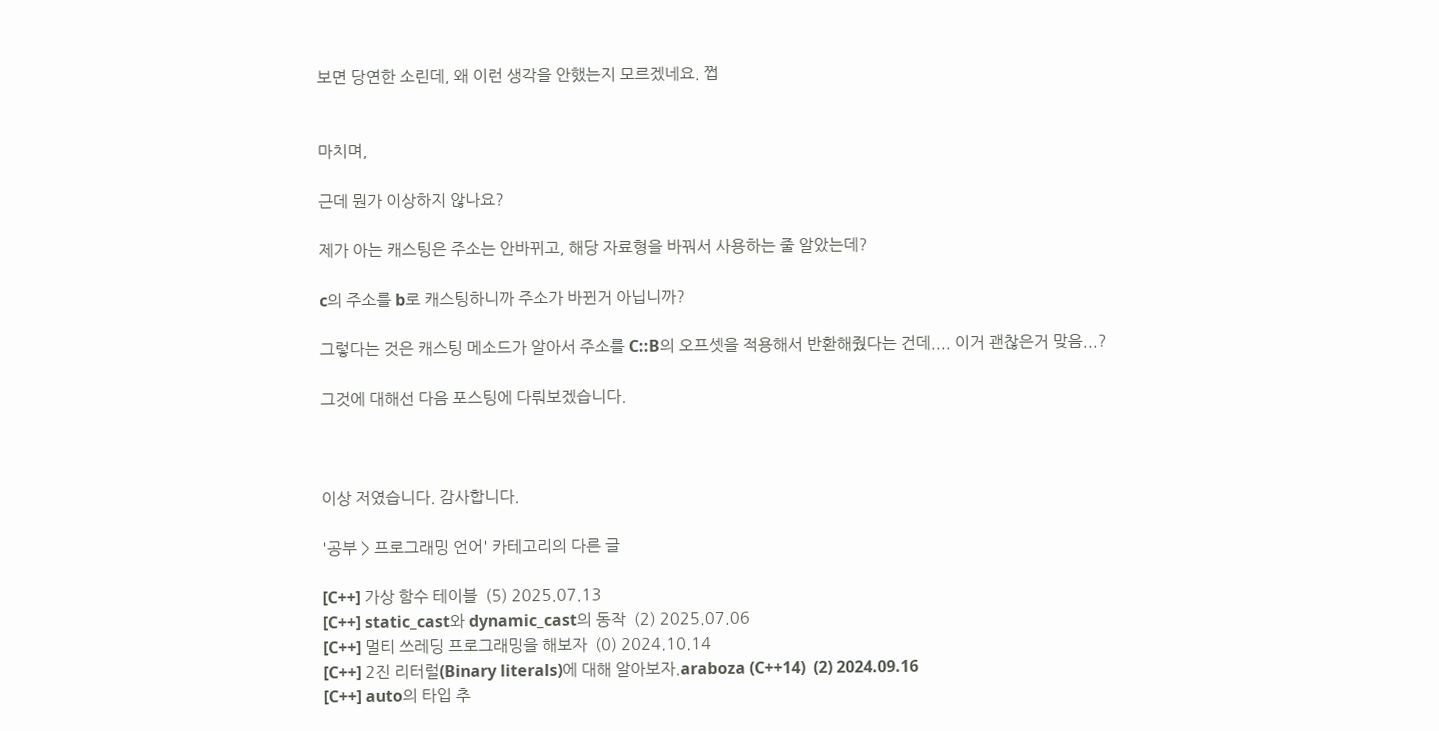보면 당연한 소린데, 왜 이런 생각을 안했는지 모르겠네요. 쩝


마치며,

근데 뭔가 이상하지 않나요?

제가 아는 캐스팅은 주소는 안바뀌고, 해당 자료형을 바꿔서 사용하는 줄 알았는데?

c의 주소를 b로 캐스팅하니까 주소가 바뀐거 아닙니까?

그렇다는 것은 캐스팅 메소드가 알아서 주소를 C::B의 오프셋을 적용해서 반환해줬다는 건데.... 이거 괜찮은거 맞음...?

그것에 대해선 다음 포스팅에 다뤄보겠습니다.



이상 저였습니다. 감사합니다.

'공부 > 프로그래밍 언어' 카테고리의 다른 글

[C++] 가상 함수 테이블  (5) 2025.07.13
[C++] static_cast와 dynamic_cast의 동작  (2) 2025.07.06
[C++] 멀티 쓰레딩 프로그래밍을 해보자  (0) 2024.10.14
[C++] 2진 리터럴(Binary literals)에 대해 알아보자.araboza (C++14)  (2) 2024.09.16
[C++] auto의 타입 추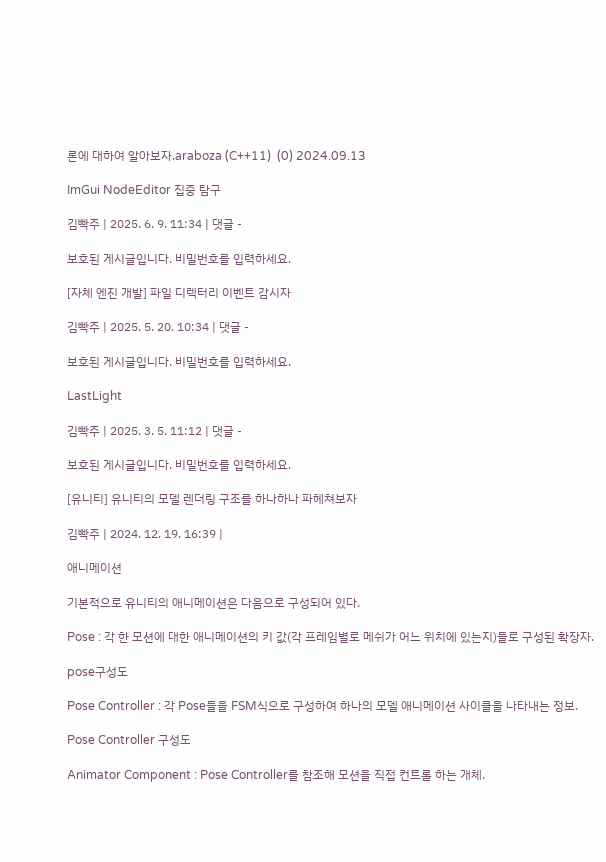론에 대하여 알아보자.araboza (C++11)  (0) 2024.09.13

ImGui NodeEditor 집중 탐구

김빡주 | 2025. 6. 9. 11:34 | 댓글 -

보호된 게시글입니다. 비밀번호를 입력하세요.

[자체 엔진 개발] 파일 디렉터리 이벤트 감시자

김빡주 | 2025. 5. 20. 10:34 | 댓글 -

보호된 게시글입니다. 비밀번호를 입력하세요.

LastLight

김빡주 | 2025. 3. 5. 11:12 | 댓글 -

보호된 게시글입니다. 비밀번호를 입력하세요.

[유니티] 유니티의 모델 렌더링 구조를 하나하나 파헤쳐보자

김빡주 | 2024. 12. 19. 16:39 |

애니메이션

기본적으로 유니티의 애니메이션은 다음으로 구성되어 있다.

Pose : 각 한 모션에 대한 애니메이션의 키 값(각 프레임별로 메쉬가 어느 위치에 있는지)들로 구성된 확장자.

pose구성도

Pose Controller : 각 Pose들을 FSM식으로 구성하여 하나의 모델 애니메이션 사이클을 나타내는 정보.

Pose Controller 구성도

Animator Component : Pose Controller를 참조해 모션을 직접 컨트롤 하는 개체.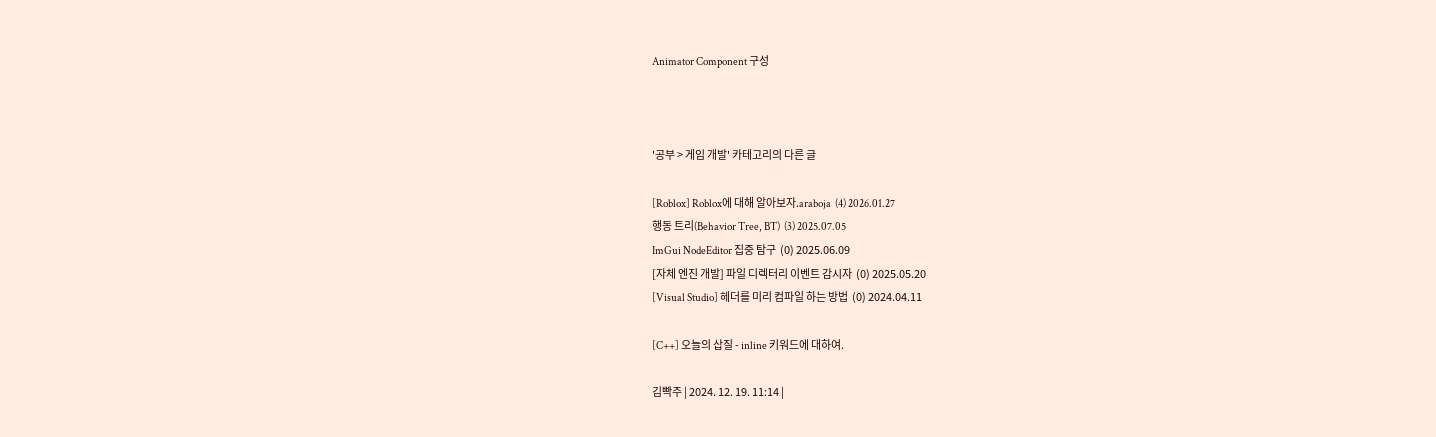Animator Component 구성



'공부 > 게임 개발' 카테고리의 다른 글

[Roblox] Roblox에 대해 알아보자.araboja  (4) 2026.01.27
행동 트리(Behavior Tree, BT)  (3) 2025.07.05
ImGui NodeEditor 집중 탐구  (0) 2025.06.09
[자체 엔진 개발] 파일 디렉터리 이벤트 감시자  (0) 2025.05.20
[Visual Studio] 헤더를 미리 컴파일 하는 방법  (0) 2024.04.11

[C++] 오늘의 삽질 - inline 키워드에 대하여.

김빡주 | 2024. 12. 19. 11:14 |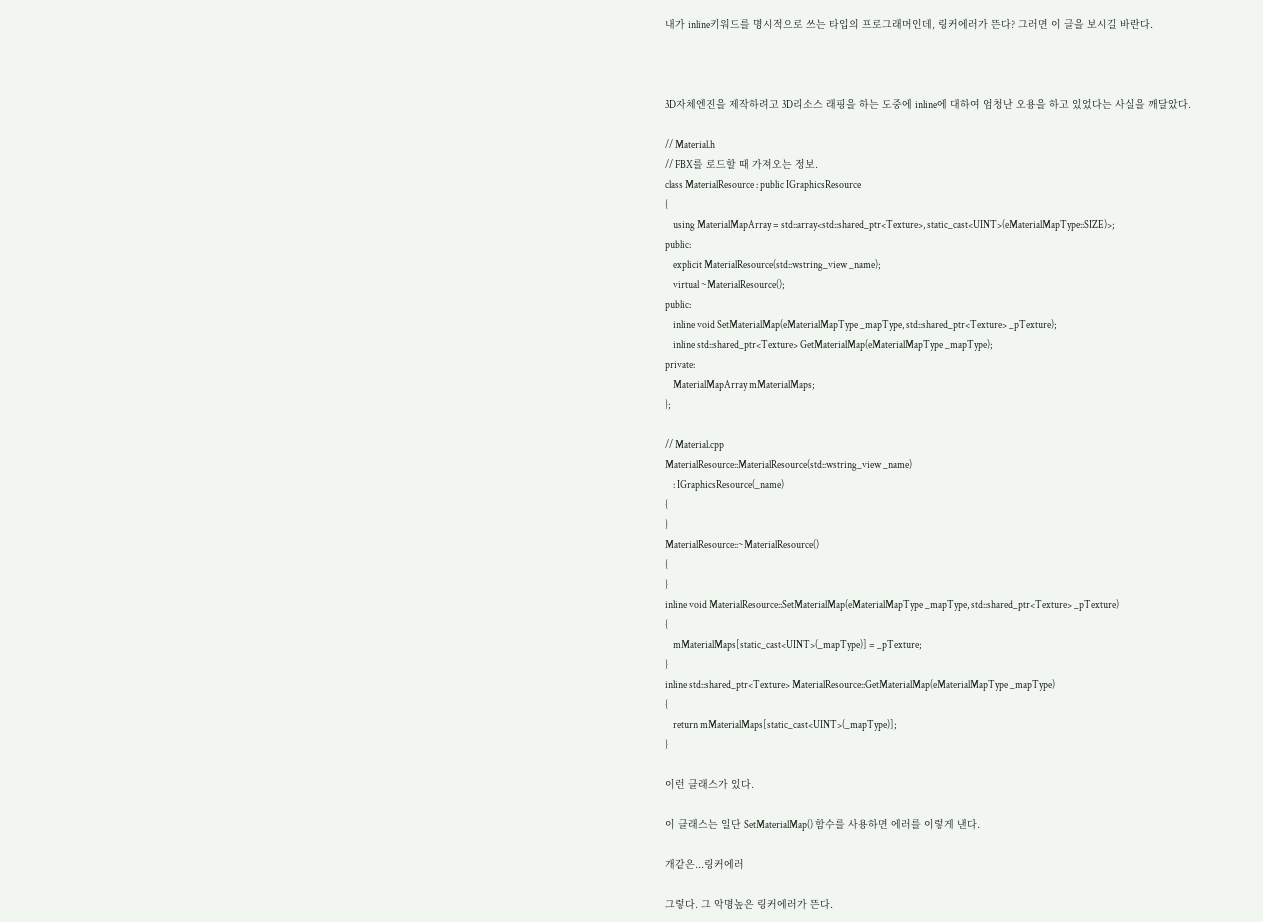내가 inline키워드를 명시적으로 쓰는 타입의 프로그래머인데, 링커에러가 뜬다? 그러면 이 글을 보시길 바란다.



3D자체엔진을 제작하려고 3D리소스 래핑을 하는 도중에 inline에 대하여 엄청난 오용을 하고 있었다는 사실을 깨달았다.

// Material.h
// FBX를 로드할 때 가져오는 정보.
class MaterialResource : public IGraphicsResource
{
    using MaterialMapArray = std::array<std::shared_ptr<Texture>, static_cast<UINT>(eMaterialMapType::SIZE)>;
public:
    explicit MaterialResource(std::wstring_view _name);
    virtual ~MaterialResource();
public:
    inline void SetMaterialMap(eMaterialMapType _mapType, std::shared_ptr<Texture> _pTexture);
    inline std::shared_ptr<Texture> GetMaterialMap(eMaterialMapType _mapType);
private:
    MaterialMapArray mMaterialMaps;
};

// Material.cpp
MaterialResource::MaterialResource(std::wstring_view _name)
    : IGraphicsResource(_name)
{
}
MaterialResource::~MaterialResource()
{
}
inline void MaterialResource::SetMaterialMap(eMaterialMapType _mapType, std::shared_ptr<Texture> _pTexture)
{
    mMaterialMaps[static_cast<UINT>(_mapType)] = _pTexture;
}
inline std::shared_ptr<Texture> MaterialResource::GetMaterialMap(eMaterialMapType _mapType)
{
    return mMaterialMaps[static_cast<UINT>(_mapType)];
}

이런 클래스가 있다.

이 클래스는 일단 SetMaterialMap() 함수를 사용하면 에러를 이렇게 낸다.

개같은...링커에러

그렇다. 그 악명높은 링커에러가 뜬다.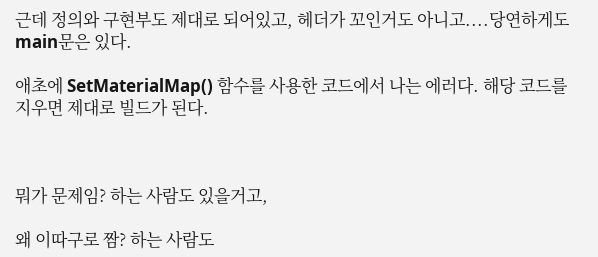근데 정의와 구현부도 제대로 되어있고, 헤더가 꼬인거도 아니고....당연하게도 main문은 있다.

애초에 SetMaterialMap() 함수를 사용한 코드에서 나는 에러다. 해당 코드를 지우면 제대로 빌드가 된다.



뭐가 문제임? 하는 사람도 있을거고,

왜 이따구로 짬? 하는 사람도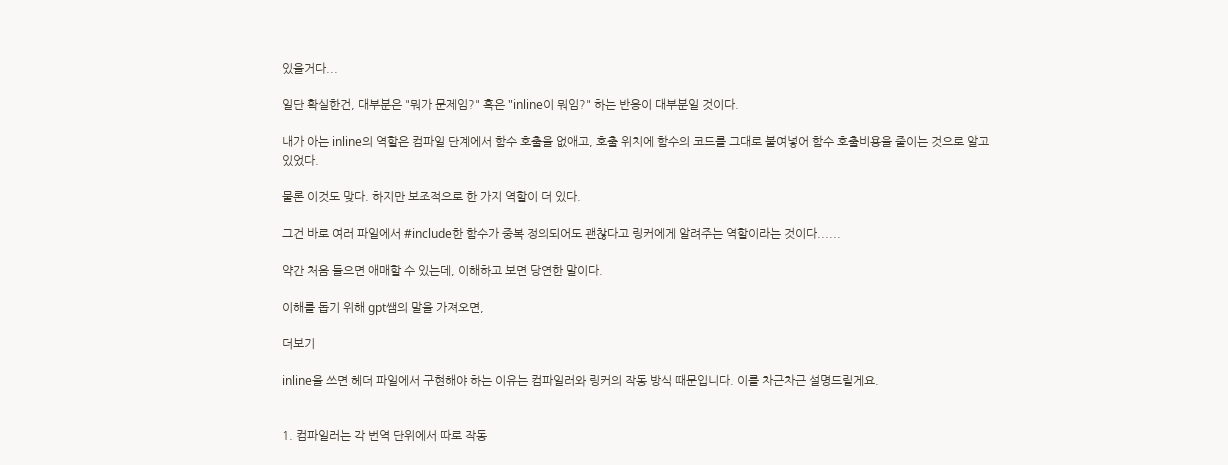있을거다...

일단 확실한건, 대부분은 "뭐가 문제임?" 혹은 "inline이 뭐임?" 하는 반응이 대부분일 것이다.

내가 아는 inline의 역할은 컴파일 단계에서 함수 호출을 없애고, 호출 위치에 함수의 코드를 그대로 붙여넣어 함수 호출비용을 줄이는 것으로 알고있었다.

물론 이것도 맞다. 하지만 보조적으로 한 가지 역할이 더 있다.

그건 바로 여러 파일에서 #include한 함수가 중복 정의되어도 괜찮다고 링커에게 알려주는 역할이라는 것이다......

약간 처음 들으면 애매할 수 있는데, 이해하고 보면 당연한 말이다.

이해를 돕기 위해 gpt쌤의 말을 가져오면,

더보기

inline을 쓰면 헤더 파일에서 구현해야 하는 이유는 컴파일러와 링커의 작동 방식 때문입니다. 이를 차근차근 설명드릴게요.


1. 컴파일러는 각 번역 단위에서 따로 작동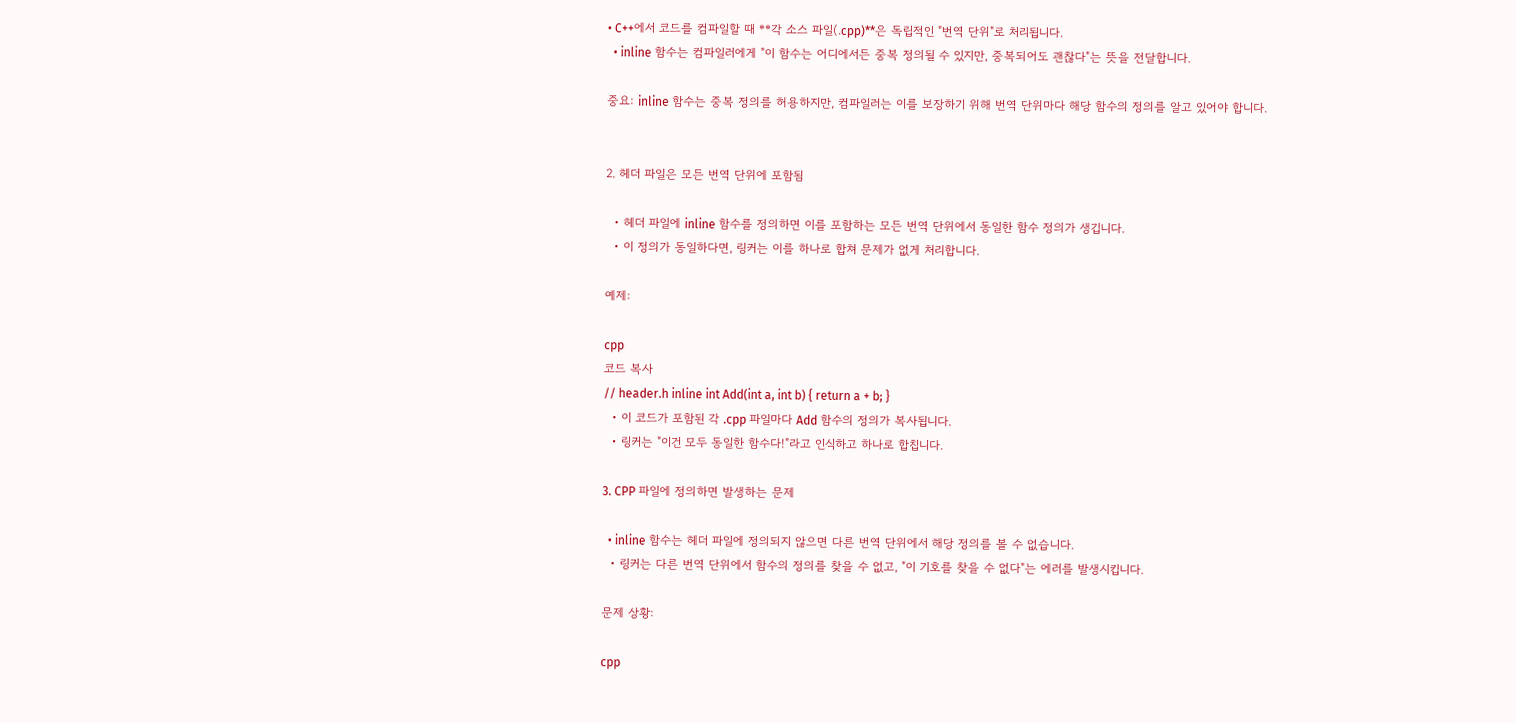• C++에서 코드를 컴파일할 때 **각 소스 파일(.cpp)**은 독립적인 "번역 단위"로 처리됩니다.
  • inline 함수는 컴파일러에게 "이 함수는 어디에서든 중복 정의될 수 있지만, 중복되어도 괜찮다"는 뜻을 전달합니다.

중요: inline 함수는 중복 정의를 허용하지만, 컴파일러는 이를 보장하기 위해 번역 단위마다 해당 함수의 정의를 알고 있어야 합니다.


2. 헤더 파일은 모든 번역 단위에 포함됨

  • 헤더 파일에 inline 함수를 정의하면 이를 포함하는 모든 번역 단위에서 동일한 함수 정의가 생깁니다.
  • 이 정의가 동일하다면, 링커는 이를 하나로 합쳐 문제가 없게 처리합니다.

예제:

cpp
코드 복사
// header.h inline int Add(int a, int b) { return a + b; }
  • 이 코드가 포함된 각 .cpp 파일마다 Add 함수의 정의가 복사됩니다.
  • 링커는 "이건 모두 동일한 함수다!"라고 인식하고 하나로 합칩니다.

3. CPP 파일에 정의하면 발생하는 문제

  • inline 함수는 헤더 파일에 정의되지 않으면 다른 번역 단위에서 해당 정의를 볼 수 없습니다.
  • 링커는 다른 번역 단위에서 함수의 정의를 찾을 수 없고, "이 기호를 찾을 수 없다"는 에러를 발생시킵니다.

문제 상황:

cpp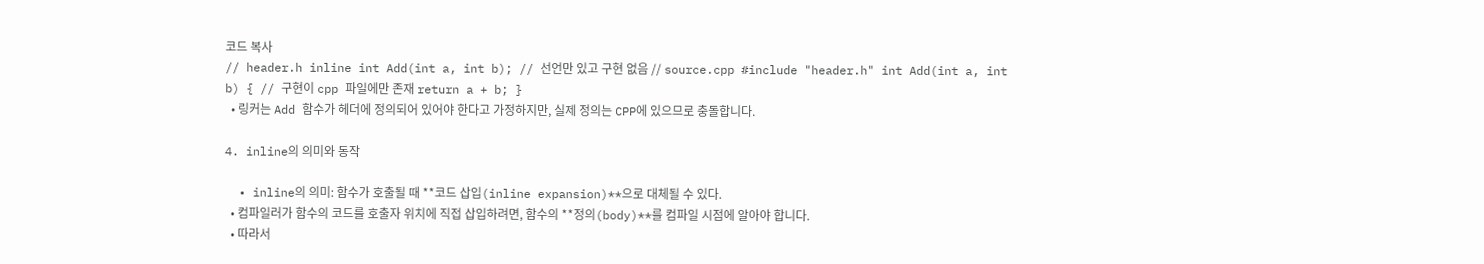코드 복사
// header.h inline int Add(int a, int b); // 선언만 있고 구현 없음 // source.cpp #include "header.h" int Add(int a, int b) { // 구현이 cpp 파일에만 존재 return a + b; }
  • 링커는 Add 함수가 헤더에 정의되어 있어야 한다고 가정하지만, 실제 정의는 CPP에 있으므로 충돌합니다.

4. inline의 의미와 동작

  • inline의 의미: 함수가 호출될 때 **코드 삽입(inline expansion)**으로 대체될 수 있다.
  • 컴파일러가 함수의 코드를 호출자 위치에 직접 삽입하려면, 함수의 **정의(body)**를 컴파일 시점에 알아야 합니다.
  • 따라서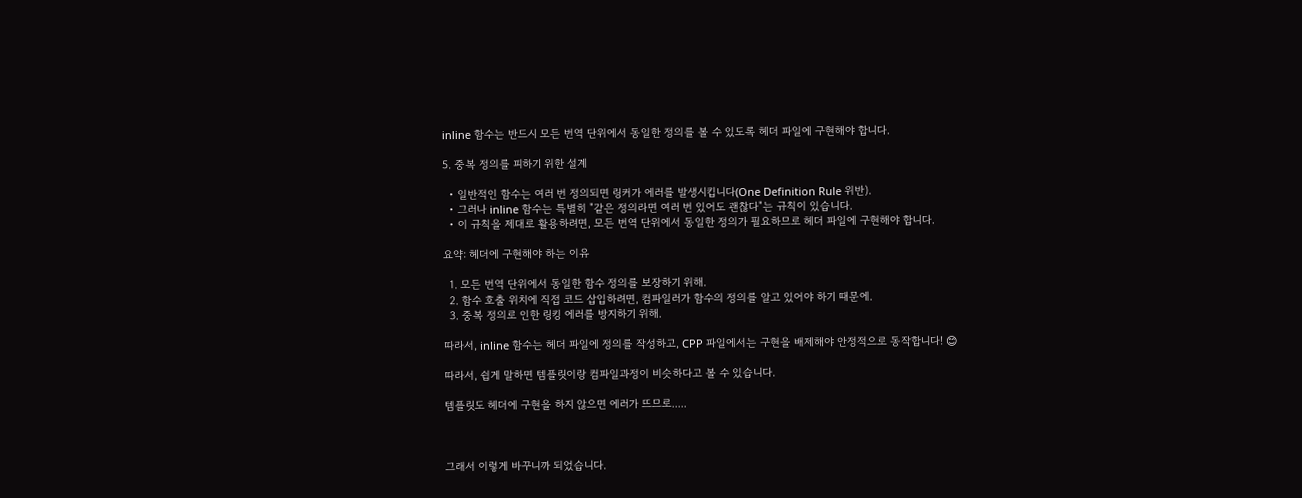inline 함수는 반드시 모든 번역 단위에서 동일한 정의를 볼 수 있도록 헤더 파일에 구현해야 합니다.

5. 중복 정의를 피하기 위한 설계

  • 일반적인 함수는 여러 번 정의되면 링커가 에러를 발생시킵니다(One Definition Rule 위반).
  • 그러나 inline 함수는 특별히 "같은 정의라면 여러 번 있어도 괜찮다"는 규칙이 있습니다.
  • 이 규칙을 제대로 활용하려면, 모든 번역 단위에서 동일한 정의가 필요하므로 헤더 파일에 구현해야 합니다.

요약: 헤더에 구현해야 하는 이유

  1. 모든 번역 단위에서 동일한 함수 정의를 보장하기 위해.
  2. 함수 호출 위치에 직접 코드 삽입하려면, 컴파일러가 함수의 정의를 알고 있어야 하기 때문에.
  3. 중복 정의로 인한 링킹 에러를 방지하기 위해.

따라서, inline 함수는 헤더 파일에 정의를 작성하고, CPP 파일에서는 구현을 배제해야 안정적으로 동작합니다! 😊

따라서, 쉽게 말하면 템플릿이랑 컴파일과정이 비슷하다고 볼 수 있습니다.

템플릿도 헤더에 구현을 하지 않으면 에러가 뜨므로.....



그래서 이렇게 바꾸니까 되었습니다.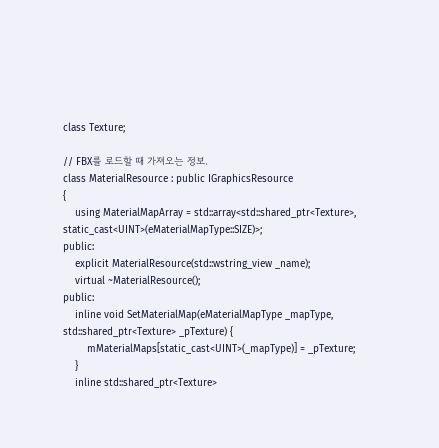class Texture;

// FBX를 로드할 때 가져오는 정보.
class MaterialResource : public IGraphicsResource
{
    using MaterialMapArray = std::array<std::shared_ptr<Texture>, static_cast<UINT>(eMaterialMapType::SIZE)>;
public:
    explicit MaterialResource(std::wstring_view _name);
    virtual ~MaterialResource();
public:
    inline void SetMaterialMap(eMaterialMapType _mapType, std::shared_ptr<Texture> _pTexture) {
        mMaterialMaps[static_cast<UINT>(_mapType)] = _pTexture;
    }
    inline std::shared_ptr<Texture>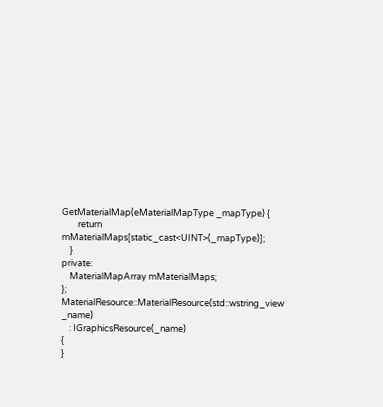GetMaterialMap(eMaterialMapType _mapType) {
        return mMaterialMaps[static_cast<UINT>(_mapType)];
    }
private:
    MaterialMapArray mMaterialMaps;
};
MaterialResource::MaterialResource(std::wstring_view _name)
    : IGraphicsResource(_name)
{
}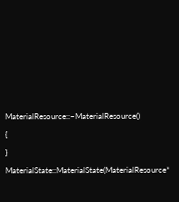MaterialResource::~MaterialResource()
{
}
MaterialState::MaterialState(MaterialResource*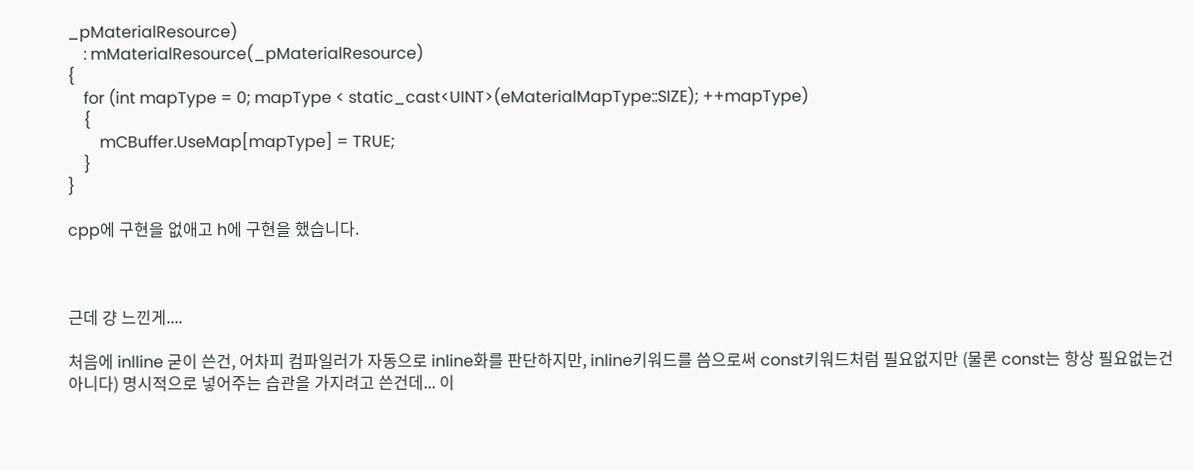_pMaterialResource)
    : mMaterialResource(_pMaterialResource)
{
    for (int mapType = 0; mapType < static_cast<UINT>(eMaterialMapType::SIZE); ++mapType)
    {
        mCBuffer.UseMap[mapType] = TRUE;
    }
}

cpp에 구현을 없애고 h에 구현을 했습니다.



근데 걍 느낀게....

처음에 inlline 굳이 쓴건, 어차피 컴파일러가 자동으로 inline화를 판단하지만, inline키워드를 씀으로써 const키워드처럼 필요없지만 (물론 const는 항상 필요없는건 아니다) 명시적으로 넣어주는 습관을 가지려고 쓴건데... 이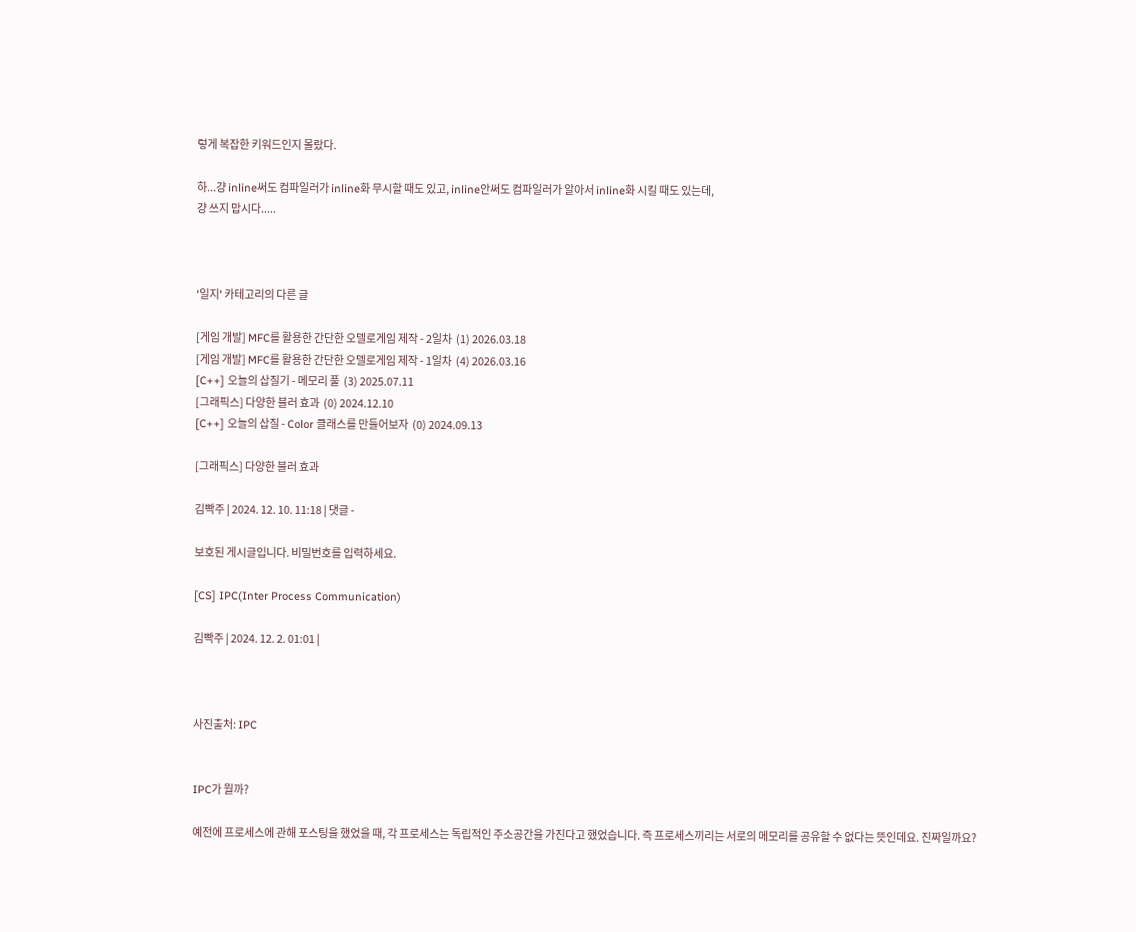렇게 복잡한 키워드인지 몰랐다.

하...걍 inline써도 컴파일러가 inline화 무시할 때도 있고, inline안써도 컴파일러가 알아서 inline화 시킬 때도 있는데,
걍 쓰지 맙시다.....



'일지' 카테고리의 다른 글

[게임 개발] MFC를 활용한 간단한 오델로게임 제작 - 2일차  (1) 2026.03.18
[게임 개발] MFC를 활용한 간단한 오델로게임 제작 - 1일차  (4) 2026.03.16
[C++] 오늘의 삽질기 - 메모리 풀  (3) 2025.07.11
[그래픽스] 다양한 블러 효과  (0) 2024.12.10
[C++] 오늘의 삽질 - Color 클래스를 만들어보자  (0) 2024.09.13

[그래픽스] 다양한 블러 효과

김빡주 | 2024. 12. 10. 11:18 | 댓글 -

보호된 게시글입니다. 비밀번호를 입력하세요.

[CS] IPC(Inter Process Communication)

김빡주 | 2024. 12. 2. 01:01 |



사진출처: IPC


IPC가 뭘까?

예전에 프로세스에 관해 포스팅을 했었을 때, 각 프로세스는 독립적인 주소공간을 가진다고 했었습니다. 즉 프로세스끼리는 서로의 메모리를 공유할 수 없다는 뜻인데요. 진짜일까요?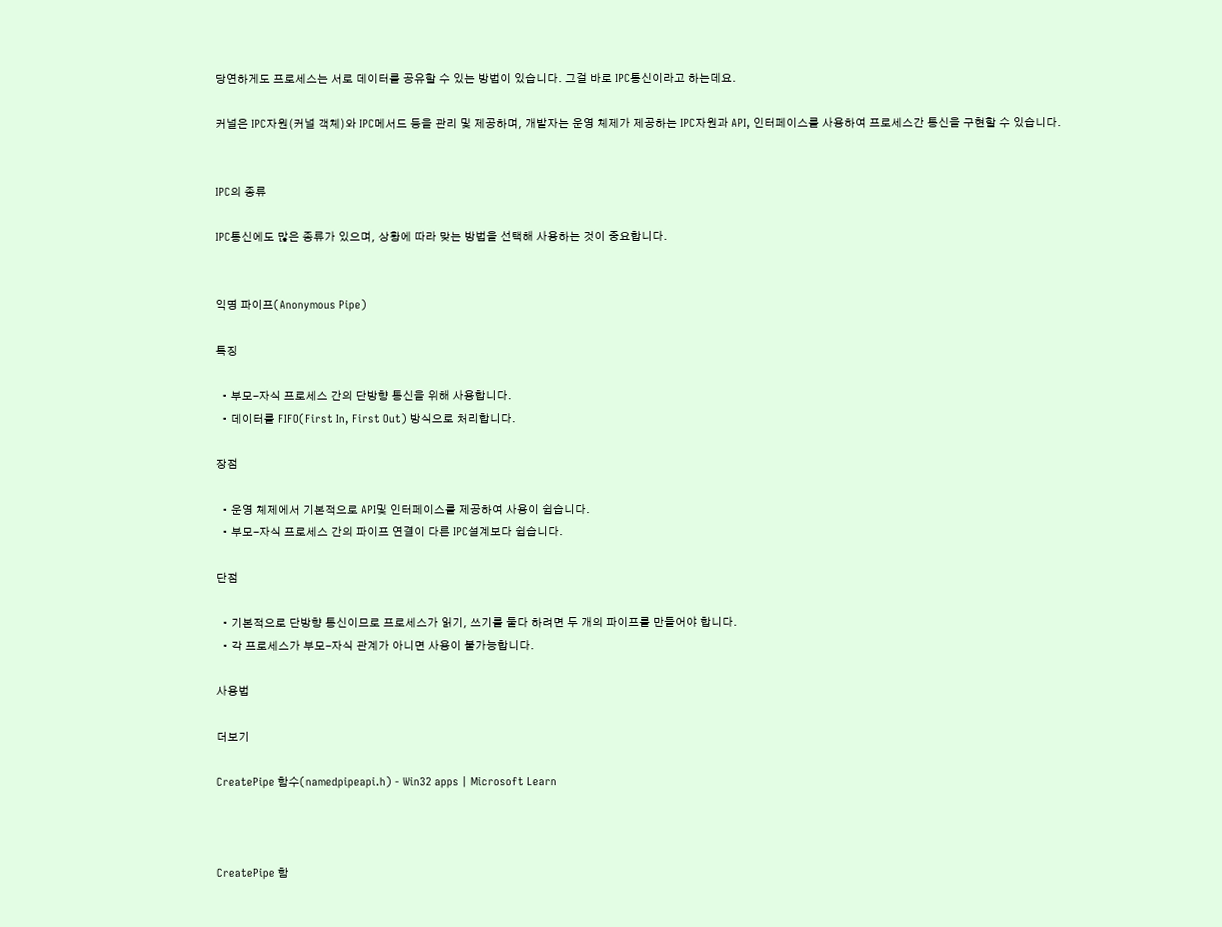당연하게도 프로세스는 서로 데이터를 공유할 수 있는 방법이 있습니다. 그걸 바로 IPC통신이라고 하는데요.

커널은 IPC자원(커널 객체)와 IPC메서드 등을 관리 및 제공하며, 개발자는 운영 체제가 제공하는 IPC자원과 API, 인터페이스를 사용하여 프로세스간 통신을 구현할 수 있습니다.


IPC의 종류

IPC통신에도 많은 종류가 있으며, 상황에 따라 맞는 방법을 선택해 사용하는 것이 중요합니다.


익명 파이프(Anonymous Pipe)

특징

  • 부모-자식 프로세스 간의 단방향 통신을 위해 사용합니다.
  • 데이터를 FIFO(First In, First Out) 방식으로 처리합니다.

장점

  • 운영 체제에서 기본적으로 API및 인터페이스를 제공하여 사용이 쉽습니다.
  • 부모-자식 프로세스 간의 파이프 연결이 다른 IPC설계보다 쉽습니다.

단점

  • 기본적으로 단방향 통신이므로 프로세스가 읽기, 쓰기를 둘다 하려면 두 개의 파이프를 만들어야 합니다.
  • 각 프로세스가 부모-자식 관계가 아니면 사용이 불가능합니다.

사용법

더보기

CreatePipe 함수(namedpipeapi.h) - Win32 apps | Microsoft Learn



CreatePipe 함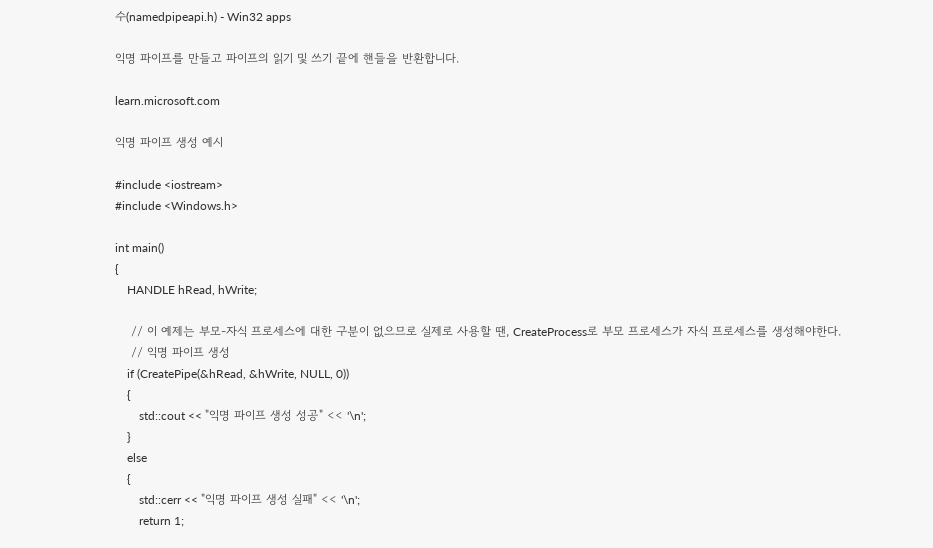수(namedpipeapi.h) - Win32 apps

익명 파이프를 만들고 파이프의 읽기 및 쓰기 끝에 핸들을 반환합니다.

learn.microsoft.com

익명 파이프 생성 예시

#include <iostream>
#include <Windows.h>

int main()
{
    HANDLE hRead, hWrite;

    // 이 예제는 부모-자식 프로세스에 대한 구분이 없으므로 실제로 사용할 땐, CreateProcess로 부모 프로세스가 자식 프로세스를 생성해야한다.
    // 익명 파이프 생성
    if (CreatePipe(&hRead, &hWrite, NULL, 0))
    {
        std::cout << "익명 파이프 생성 성공" << '\n';
    }
    else
    {
        std::cerr << "익명 파이프 생성 실패" << '\n';
        return 1;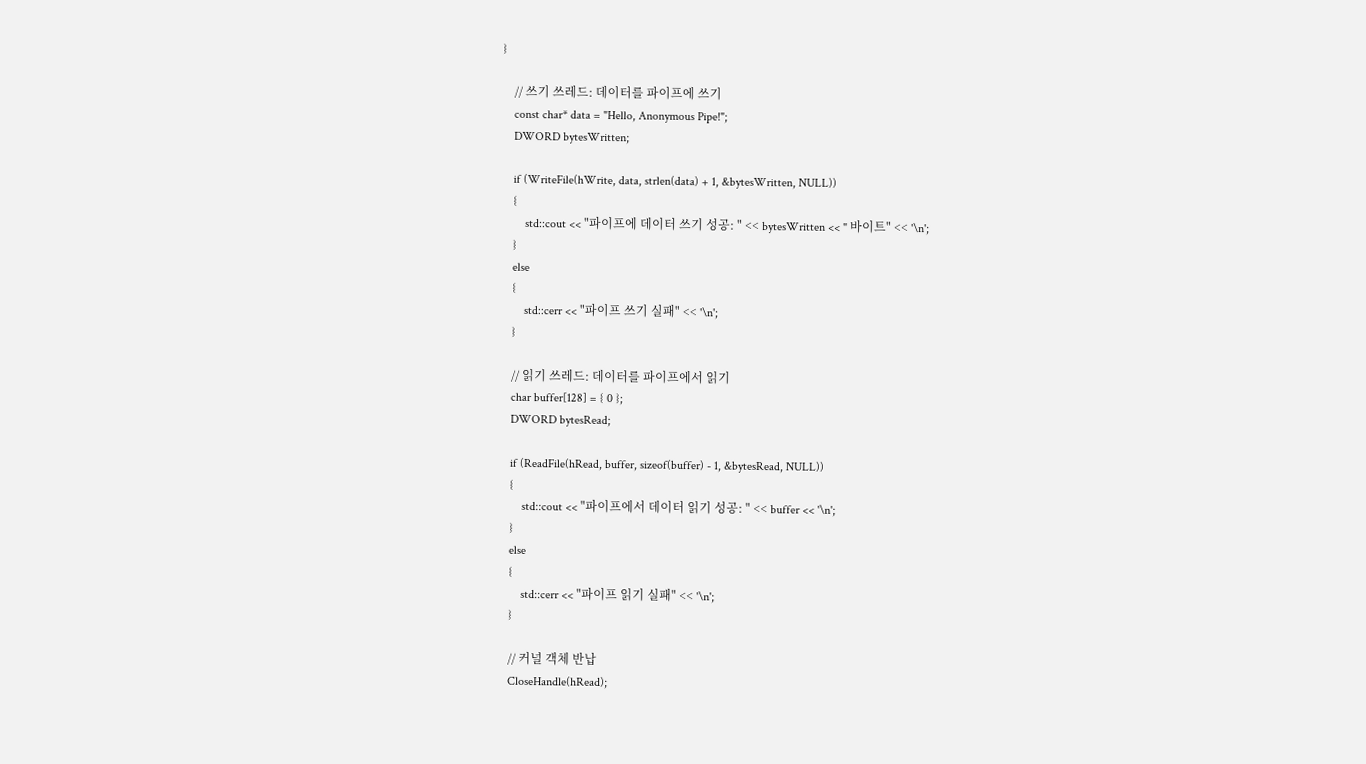}

    // 쓰기 쓰레드: 데이터를 파이프에 쓰기
    const char* data = "Hello, Anonymous Pipe!";
    DWORD bytesWritten;

    if (WriteFile(hWrite, data, strlen(data) + 1, &bytesWritten, NULL))
    {
        std::cout << "파이프에 데이터 쓰기 성공: " << bytesWritten << " 바이트" << '\n';
    }
    else
    {
        std::cerr << "파이프 쓰기 실패" << '\n';
    }

    // 읽기 쓰레드: 데이터를 파이프에서 읽기
    char buffer[128] = { 0 };
    DWORD bytesRead;

    if (ReadFile(hRead, buffer, sizeof(buffer) - 1, &bytesRead, NULL))
    {
        std::cout << "파이프에서 데이터 읽기 성공: " << buffer << '\n';
    }
    else
    {
        std::cerr << "파이프 읽기 실패" << '\n';
    }

    // 커널 객체 반납
    CloseHandle(hRead);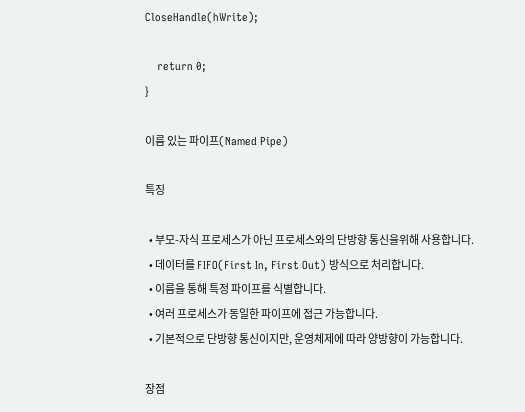CloseHandle(hWrite);

    return 0;
}

이름 있는 파이프(Named Pipe)

특징

  • 부모-자식 프로세스가 아닌 프로세스와의 단방향 통신을위해 사용합니다.
  • 데이터를 FIFO(First In, First Out) 방식으로 처리합니다.
  • 이름을 통해 특정 파이프를 식별합니다.
  • 여러 프로세스가 동일한 파이프에 접근 가능합니다.
  • 기본적으로 단방향 통신이지만, 운영체제에 따라 양방향이 가능합니다.

장점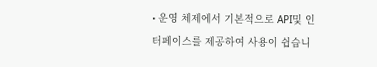• 운영 체제에서 기본적으로 API및 인터페이스를 제공하여 사용이 쉽습니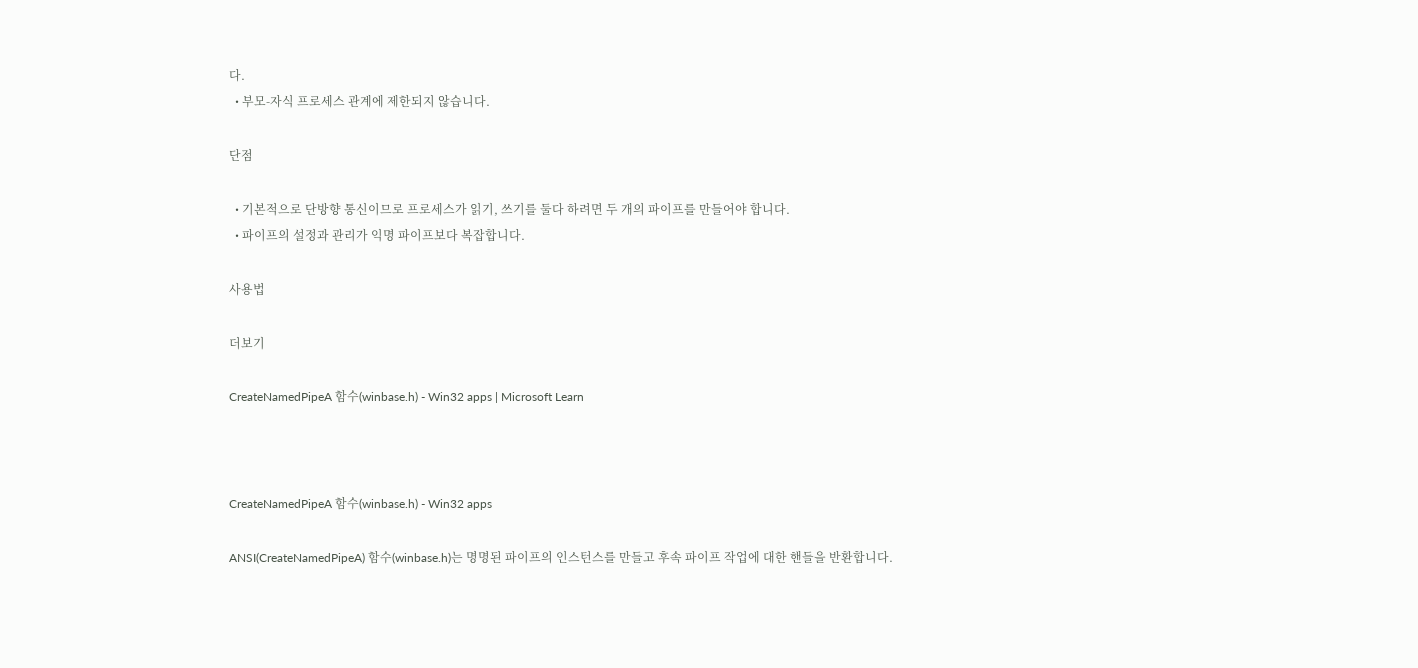다.
  • 부모-자식 프로세스 관계에 제한되지 않습니다.

단점

  • 기본적으로 단방향 통신이므로 프로세스가 읽기, 쓰기를 둘다 하려면 두 개의 파이프를 만들어야 합니다.
  • 파이프의 설정과 관리가 익명 파이프보다 복잡합니다.

사용법

더보기

CreateNamedPipeA 함수(winbase.h) - Win32 apps | Microsoft Learn



CreateNamedPipeA 함수(winbase.h) - Win32 apps

ANSI(CreateNamedPipeA) 함수(winbase.h)는 명명된 파이프의 인스턴스를 만들고 후속 파이프 작업에 대한 핸들을 반환합니다.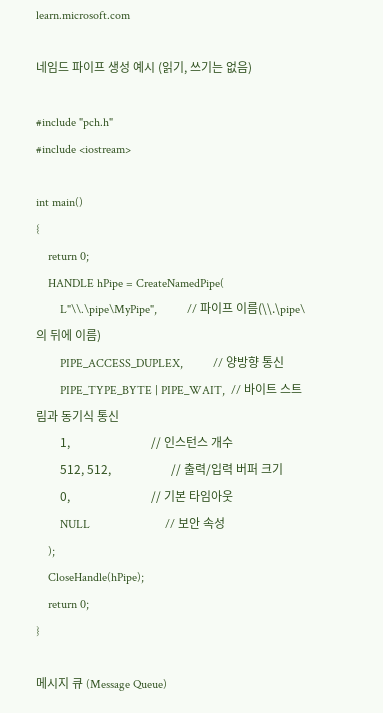learn.microsoft.com

네임드 파이프 생성 예시 (읽기, 쓰기는 없음)

#include "pch.h"
#include <iostream>

int main()
{
    return 0;
    HANDLE hPipe = CreateNamedPipe(
        L"\\.\pipe\MyPipe",          // 파이프 이름(\\.\pipe\의 뒤에 이름)
        PIPE_ACCESS_DUPLEX,          // 양방향 통신
        PIPE_TYPE_BYTE | PIPE_WAIT,  // 바이트 스트림과 동기식 통신
        1,                           // 인스턴스 개수
        512, 512,                    // 출력/입력 버퍼 크기
        0,                           // 기본 타임아웃
        NULL                         // 보안 속성
    );
    CloseHandle(hPipe);
    return 0;
}

메시지 큐 (Message Queue)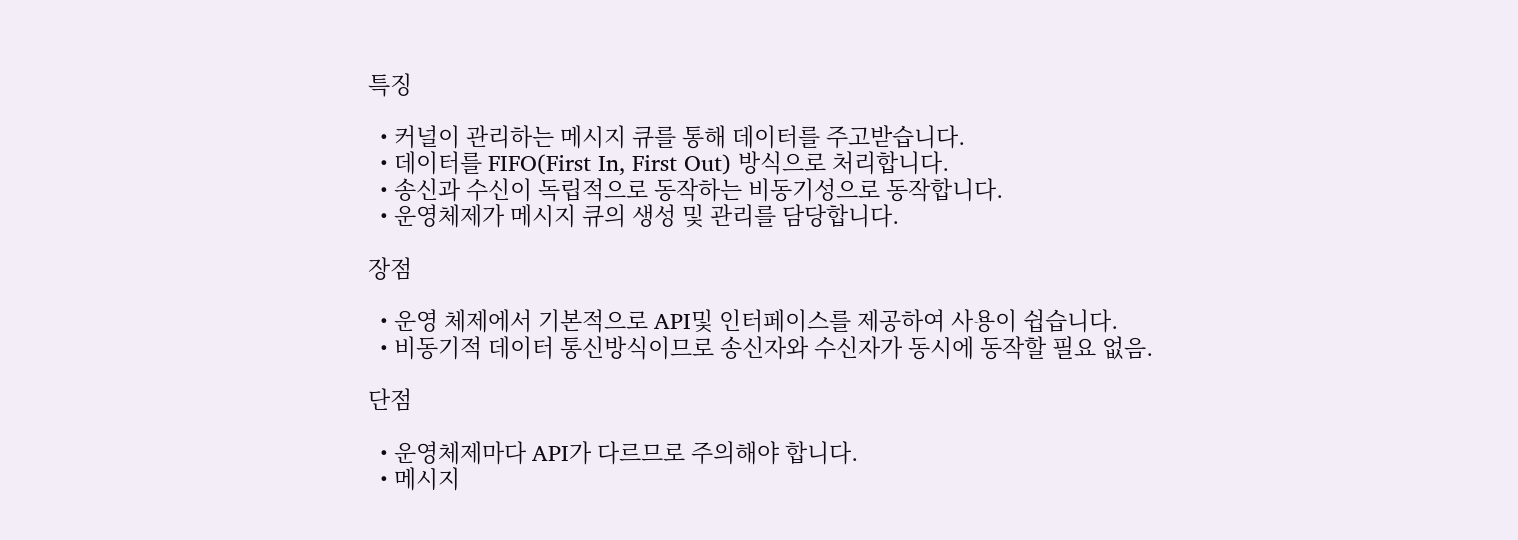특징

  • 커널이 관리하는 메시지 큐를 통해 데이터를 주고받습니다.
  • 데이터를 FIFO(First In, First Out) 방식으로 처리합니다.
  • 송신과 수신이 독립적으로 동작하는 비동기성으로 동작합니다.
  • 운영체제가 메시지 큐의 생성 및 관리를 담당합니다.

장점

  • 운영 체제에서 기본적으로 API및 인터페이스를 제공하여 사용이 쉽습니다.
  • 비동기적 데이터 통신방식이므로 송신자와 수신자가 동시에 동작할 필요 없음.

단점

  • 운영체제마다 API가 다르므로 주의해야 합니다.
  • 메시지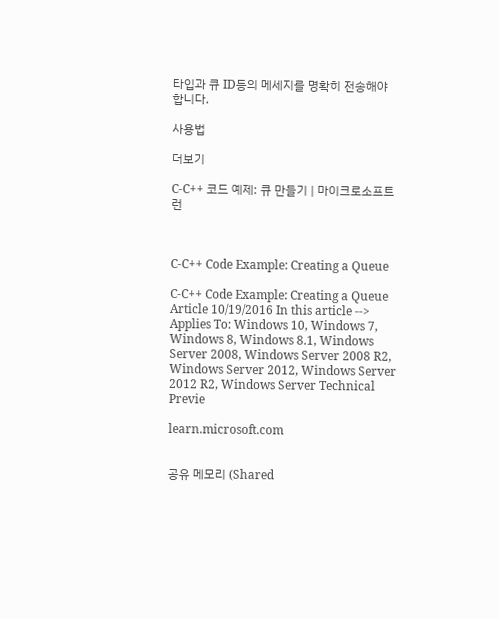타입과 큐 ID등의 메세지를 명확히 전송해야 합니다.

사용법

더보기

C-C++ 코드 예제: 큐 만들기 | 마이크로소프트 런



C-C++ Code Example: Creating a Queue

C-C++ Code Example: Creating a Queue Article 10/19/2016 In this article --> Applies To: Windows 10, Windows 7, Windows 8, Windows 8.1, Windows Server 2008, Windows Server 2008 R2, Windows Server 2012, Windows Server 2012 R2, Windows Server Technical Previe

learn.microsoft.com


공유 메모리 (Shared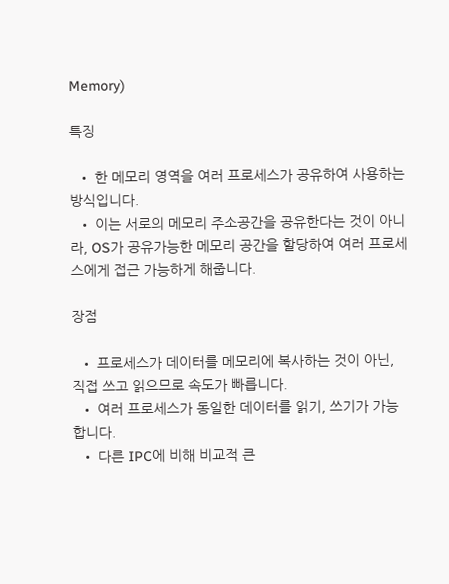Memory)

특징

  • 한 메모리 영역을 여러 프로세스가 공유하여 사용하는 방식입니다.
  • 이는 서로의 메모리 주소공간을 공유한다는 것이 아니라, OS가 공유가능한 메모리 공간을 할당하여 여러 프로세스에게 접근 가능하게 해줍니다.

장점

  • 프로세스가 데이터를 메모리에 복사하는 것이 아닌, 직접 쓰고 읽으므로 속도가 빠릅니다.
  • 여러 프로세스가 동일한 데이터를 읽기, 쓰기가 가능합니다.
  • 다른 IPC에 비해 비교적 큰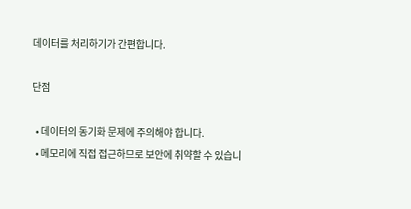데이터를 처리하기가 간편합니다.

단점

  • 데이터의 동기화 문제에 주의해야 합니다.
  • 메모리에 직접 접근하므로 보안에 취약할 수 있습니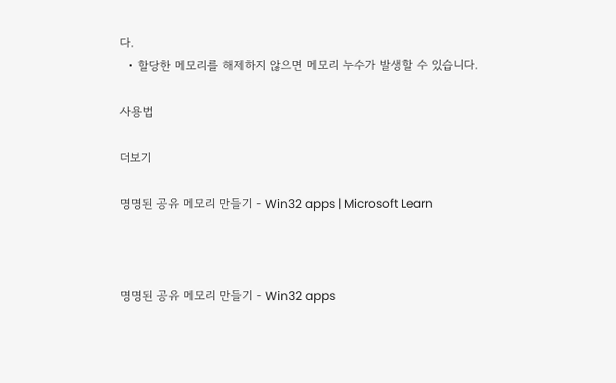다.
  • 할당한 메모리를 해제하지 않으면 메모리 누수가 발생할 수 있습니다.

사용법

더보기

명명된 공유 메모리 만들기 - Win32 apps | Microsoft Learn



명명된 공유 메모리 만들기 - Win32 apps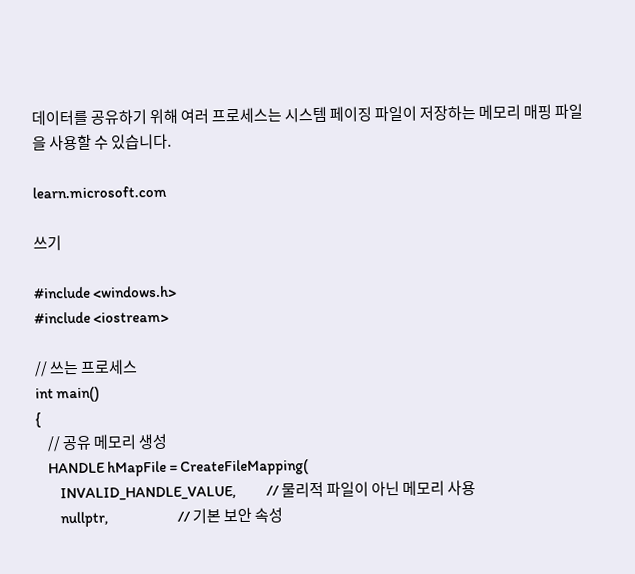데이터를 공유하기 위해 여러 프로세스는 시스템 페이징 파일이 저장하는 메모리 매핑 파일을 사용할 수 있습니다.

learn.microsoft.com

쓰기

#include <windows.h>
#include <iostream>

// 쓰는 프로세스
int main()
{
    // 공유 메모리 생성
    HANDLE hMapFile = CreateFileMapping(
        INVALID_HANDLE_VALUE,          // 물리적 파일이 아닌 메모리 사용
        nullptr,                       // 기본 보안 속성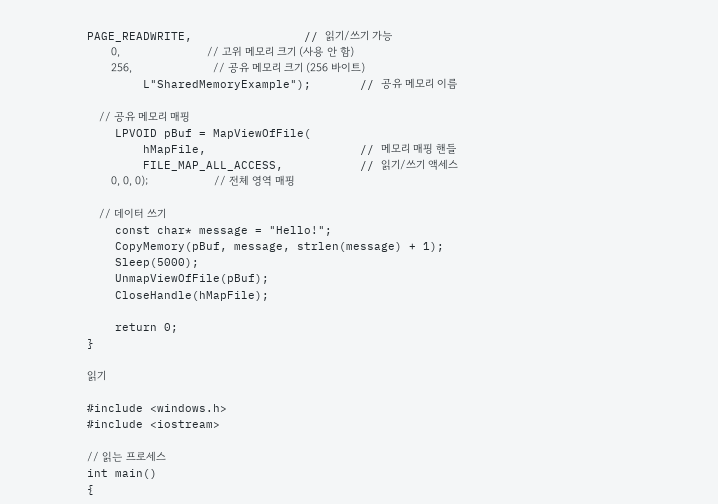PAGE_READWRITE,                // 읽기/쓰기 가능
        0,                             // 고위 메모리 크기 (사용 안 함)
        256,                           // 공유 메모리 크기 (256 바이트)
        L"SharedMemoryExample");       // 공유 메모리 이름

    // 공유 메모리 매핑
    LPVOID pBuf = MapViewOfFile(
        hMapFile,                      // 메모리 매핑 핸들
        FILE_MAP_ALL_ACCESS,           // 읽기/쓰기 액세스
        0, 0, 0);                      // 전체 영역 매핑

    // 데이터 쓰기
    const char* message = "Hello!";
    CopyMemory(pBuf, message, strlen(message) + 1);
    Sleep(5000);
    UnmapViewOfFile(pBuf);
    CloseHandle(hMapFile);

    return 0;
}

읽기

#include <windows.h>
#include <iostream>

// 읽는 프로세스
int main()
{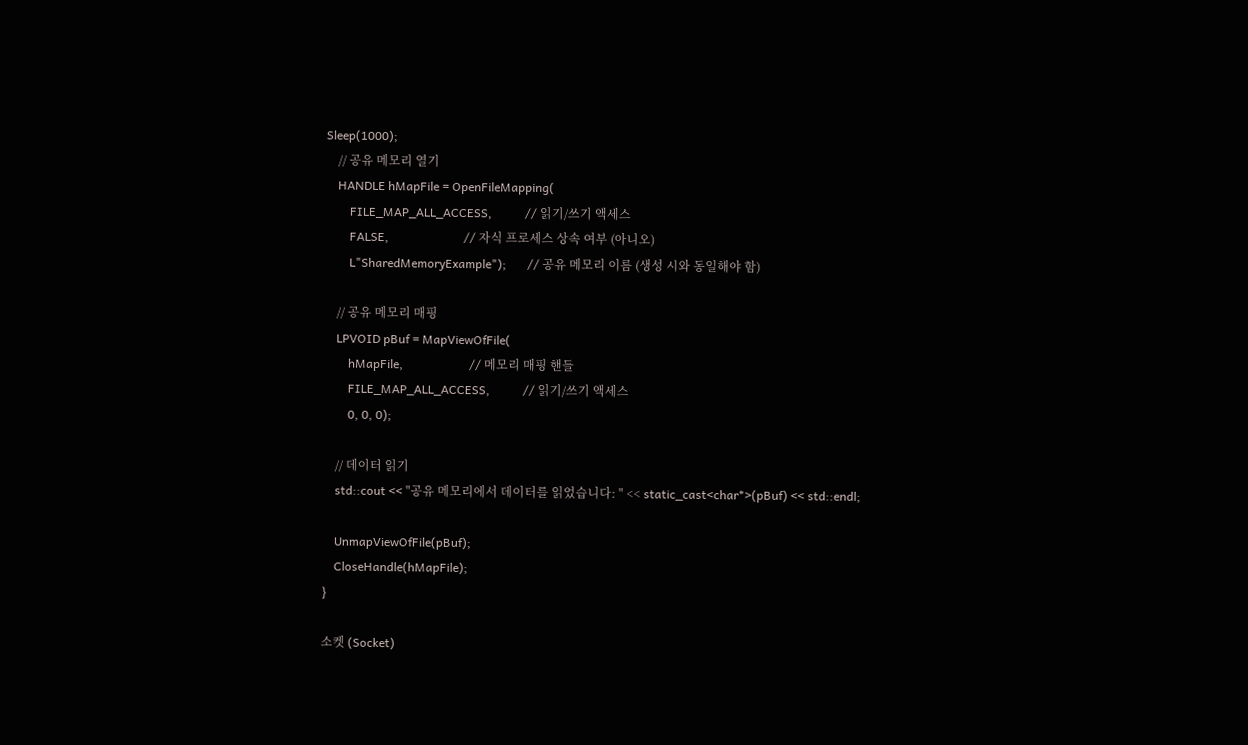Sleep(1000);
    // 공유 메모리 열기
    HANDLE hMapFile = OpenFileMapping(
        FILE_MAP_ALL_ACCESS,           // 읽기/쓰기 액세스
        FALSE,                         // 자식 프로세스 상속 여부 (아니오)
        L"SharedMemoryExample");       // 공유 메모리 이름 (생성 시와 동일해야 함)

    // 공유 메모리 매핑
    LPVOID pBuf = MapViewOfFile(
        hMapFile,                      // 메모리 매핑 핸들
        FILE_MAP_ALL_ACCESS,           // 읽기/쓰기 액세스
        0, 0, 0);

    // 데이터 읽기
    std::cout << "공유 메모리에서 데이터를 읽었습니다: " << static_cast<char*>(pBuf) << std::endl;

    UnmapViewOfFile(pBuf);
    CloseHandle(hMapFile);
}

소켓 (Socket)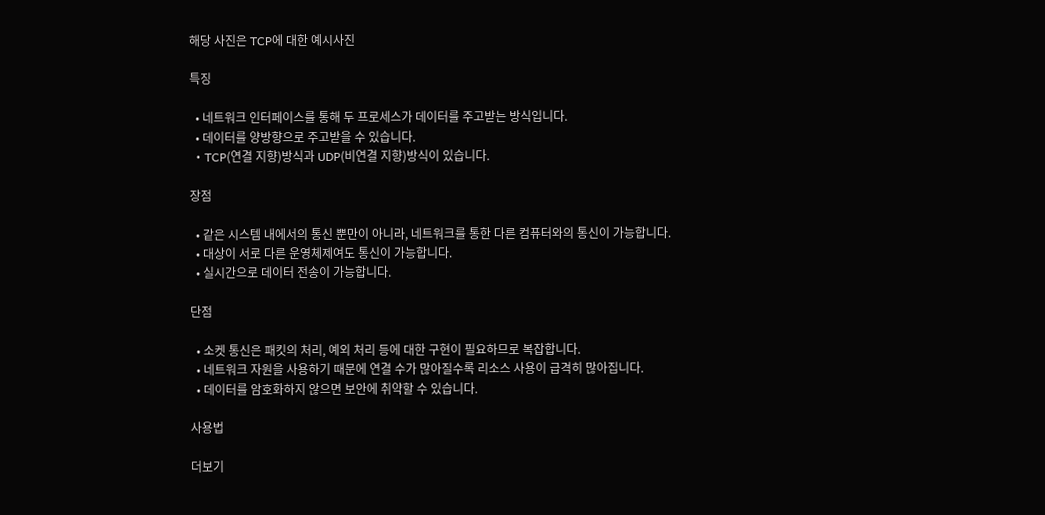해당 사진은 TCP에 대한 예시사진

특징

  • 네트워크 인터페이스를 통해 두 프로세스가 데이터를 주고받는 방식입니다.
  • 데이터를 양방향으로 주고받을 수 있습니다.
  • TCP(연결 지향)방식과 UDP(비연결 지향)방식이 있습니다.

장점

  • 같은 시스템 내에서의 통신 뿐만이 아니라, 네트워크를 통한 다른 컴퓨터와의 통신이 가능합니다.
  • 대상이 서로 다른 운영체제여도 통신이 가능합니다.
  • 실시간으로 데이터 전송이 가능합니다.

단점

  • 소켓 통신은 패킷의 처리, 예외 처리 등에 대한 구현이 필요하므로 복잡합니다.
  • 네트워크 자원을 사용하기 때문에 연결 수가 많아질수록 리소스 사용이 급격히 많아집니다.
  • 데이터를 암호화하지 않으면 보안에 취약할 수 있습니다.

사용법

더보기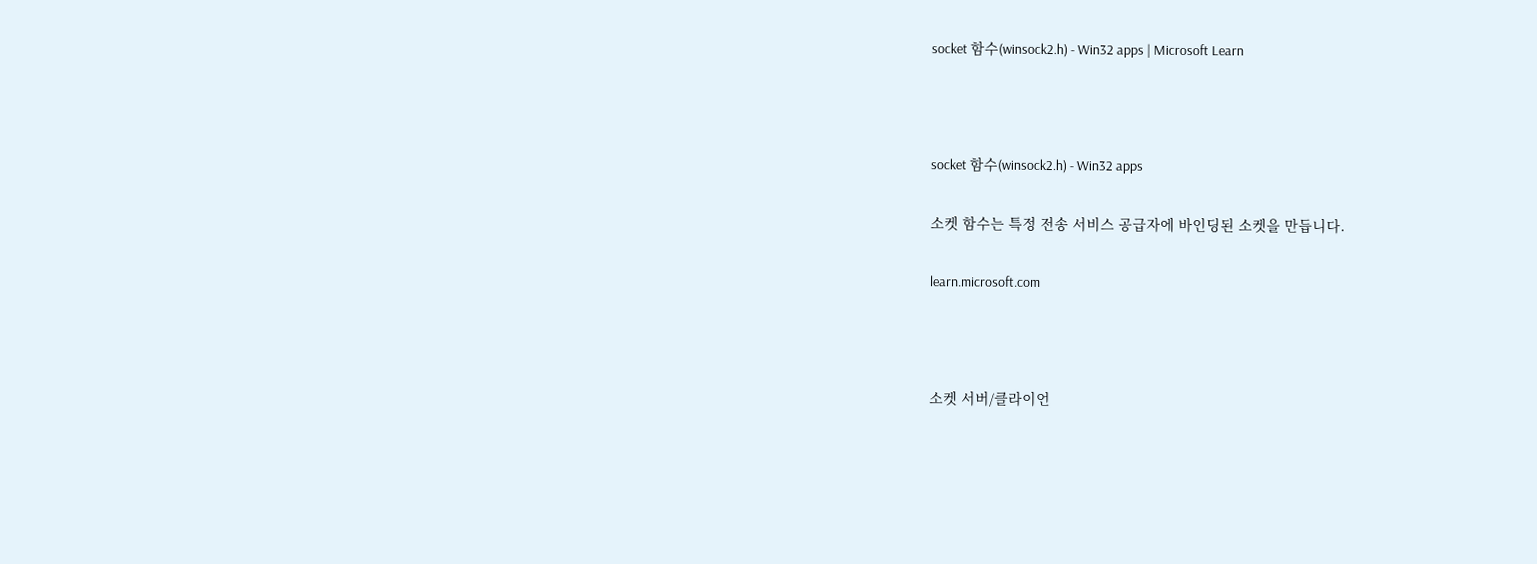socket 함수(winsock2.h) - Win32 apps | Microsoft Learn



socket 함수(winsock2.h) - Win32 apps

소켓 함수는 특정 전송 서비스 공급자에 바인딩된 소켓을 만듭니다.

learn.microsoft.com



소켓 서버/클라이언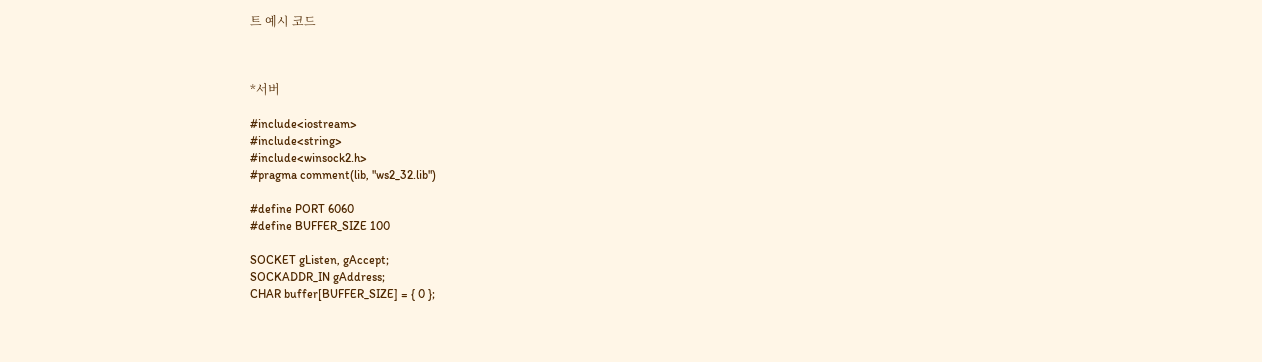트 예시 코드



*서버

#include<iostream>
#include<string>
#include<winsock2.h>
#pragma comment(lib, "ws2_32.lib")

#define PORT 6060
#define BUFFER_SIZE 100

SOCKET gListen, gAccept;
SOCKADDR_IN gAddress;
CHAR buffer[BUFFER_SIZE] = { 0 };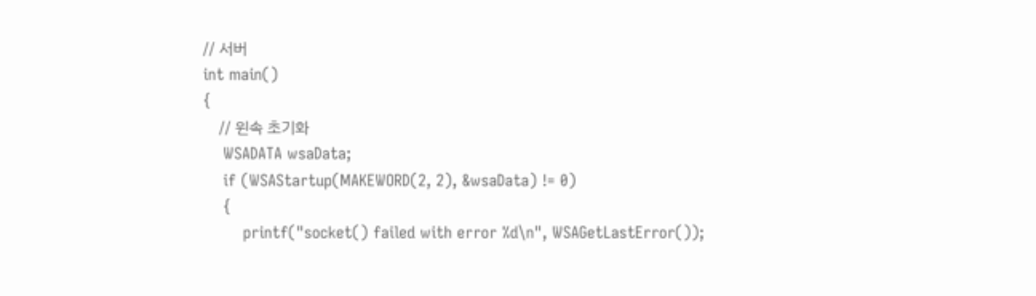// 서버
int main()
{
    // 윈속 초기화
    WSADATA wsaData;
    if (WSAStartup(MAKEWORD(2, 2), &wsaData) != 0)
    {
        printf("socket() failed with error %d\n", WSAGetLastError());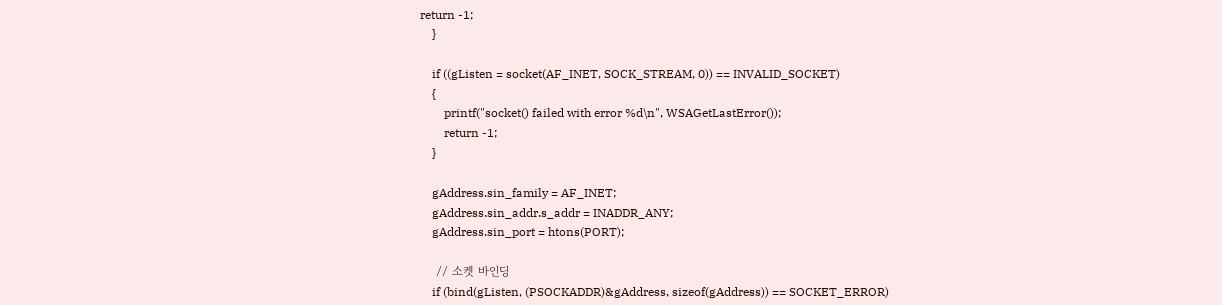return -1;
    }

    if ((gListen = socket(AF_INET, SOCK_STREAM, 0)) == INVALID_SOCKET)
    {
        printf("socket() failed with error %d\n", WSAGetLastError());
        return -1;
    }

    gAddress.sin_family = AF_INET;
    gAddress.sin_addr.s_addr = INADDR_ANY;
    gAddress.sin_port = htons(PORT);

    // 소켓 바인딩
    if (bind(gListen, (PSOCKADDR)&gAddress, sizeof(gAddress)) == SOCKET_ERROR)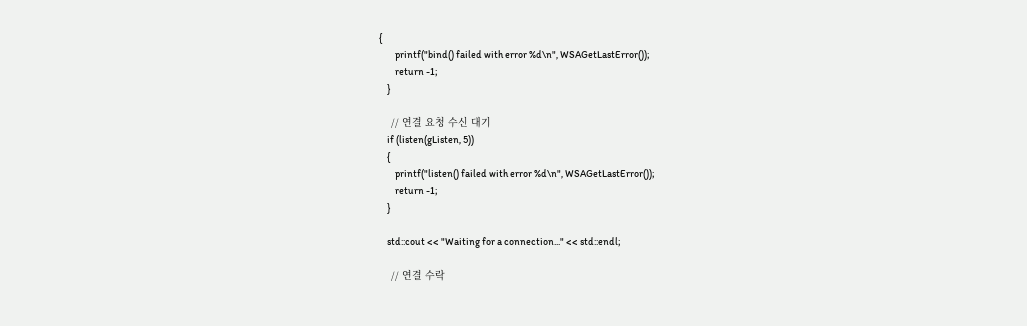{
        printf("bind() failed with error %d\n", WSAGetLastError());
        return -1;
    }

    // 연결 요청 수신 대기
    if (listen(gListen, 5))
    {
        printf("listen() failed with error %d\n", WSAGetLastError());
        return -1;
    }

    std::cout << "Waiting for a connection..." << std::endl;

    // 연결 수락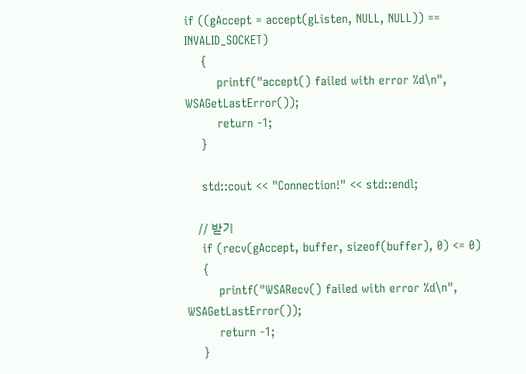if ((gAccept = accept(gListen, NULL, NULL)) == INVALID_SOCKET)
    {
        printf("accept() failed with error %d\n", WSAGetLastError());
        return -1;
    }

    std::cout << "Connection!" << std::endl;

    // 받기
    if (recv(gAccept, buffer, sizeof(buffer), 0) <= 0)
    {
        printf("WSARecv() failed with error %d\n", WSAGetLastError());
        return -1;
    }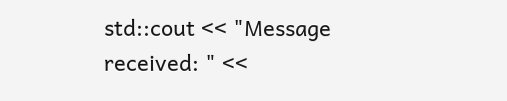std::cout << "Message received: " <<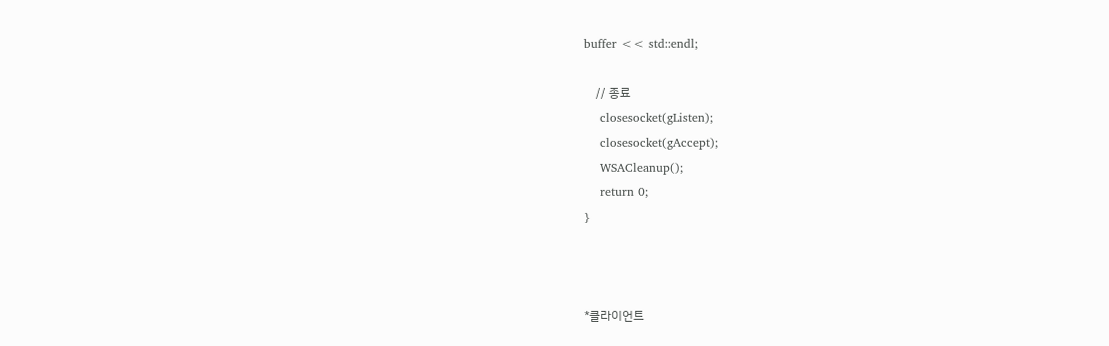buffer << std::endl;

    // 종료
    closesocket(gListen);
    closesocket(gAccept);
    WSACleanup();
    return 0;
}



*클라이언트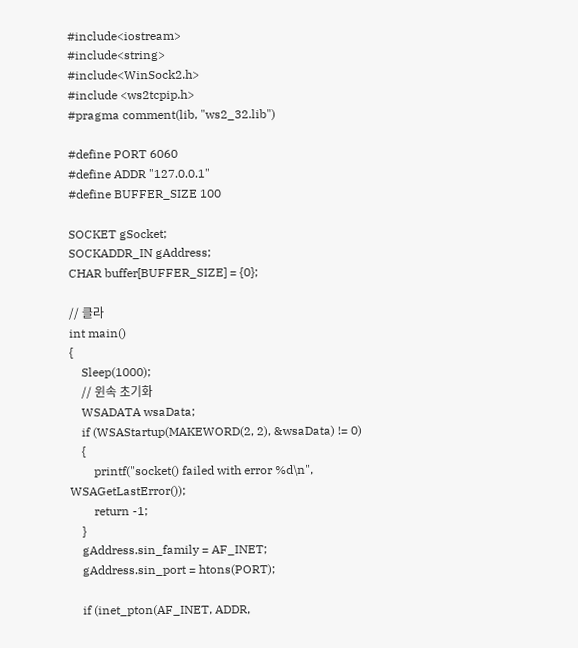#include<iostream>
#include<string>
#include<WinSock2.h>
#include <ws2tcpip.h>
#pragma comment(lib, "ws2_32.lib")

#define PORT 6060
#define ADDR "127.0.0.1"
#define BUFFER_SIZE 100

SOCKET gSocket;
SOCKADDR_IN gAddress;
CHAR buffer[BUFFER_SIZE] = {0};

// 클라
int main()
{
    Sleep(1000);
    // 윈속 초기화
    WSADATA wsaData;
    if (WSAStartup(MAKEWORD(2, 2), &wsaData) != 0)
    {
        printf("socket() failed with error %d\n", WSAGetLastError());
        return -1;
    }
    gAddress.sin_family = AF_INET;
    gAddress.sin_port = htons(PORT);

    if (inet_pton(AF_INET, ADDR,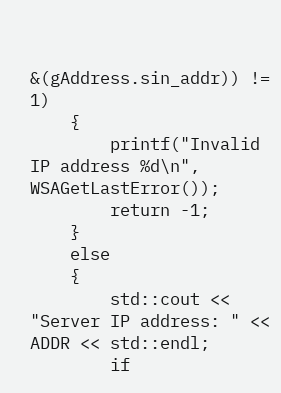&(gAddress.sin_addr)) != 1)
    {
        printf("Invalid IP address %d\n", WSAGetLastError());
        return -1;
    }
    else
    {
        std::cout << "Server IP address: " << ADDR << std::endl;
        if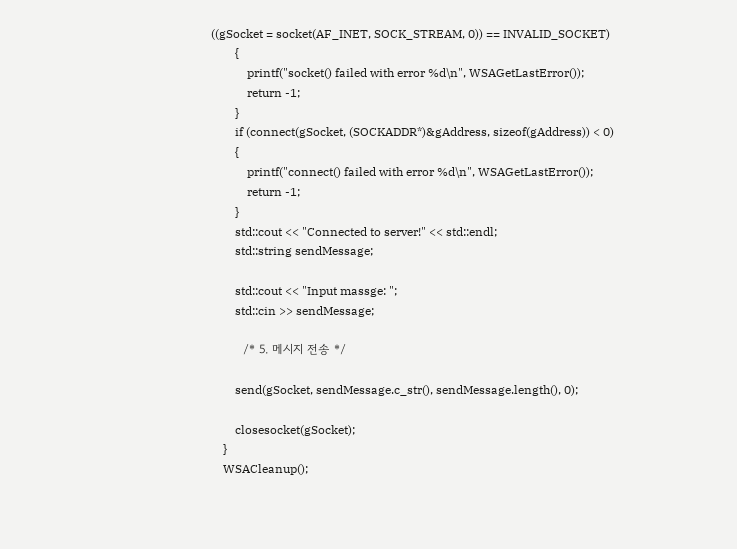((gSocket = socket(AF_INET, SOCK_STREAM, 0)) == INVALID_SOCKET)
        {
            printf("socket() failed with error %d\n", WSAGetLastError());
            return -1;
        }
        if (connect(gSocket, (SOCKADDR*)&gAddress, sizeof(gAddress)) < 0)
        {
            printf("connect() failed with error %d\n", WSAGetLastError());
            return -1;
        }
        std::cout << "Connected to server!" << std::endl;
        std::string sendMessage;

        std::cout << "Input massge: ";
        std::cin >> sendMessage;

        /* 5. 메시지 전송 */

        send(gSocket, sendMessage.c_str(), sendMessage.length(), 0);

        closesocket(gSocket);
    }
    WSACleanup();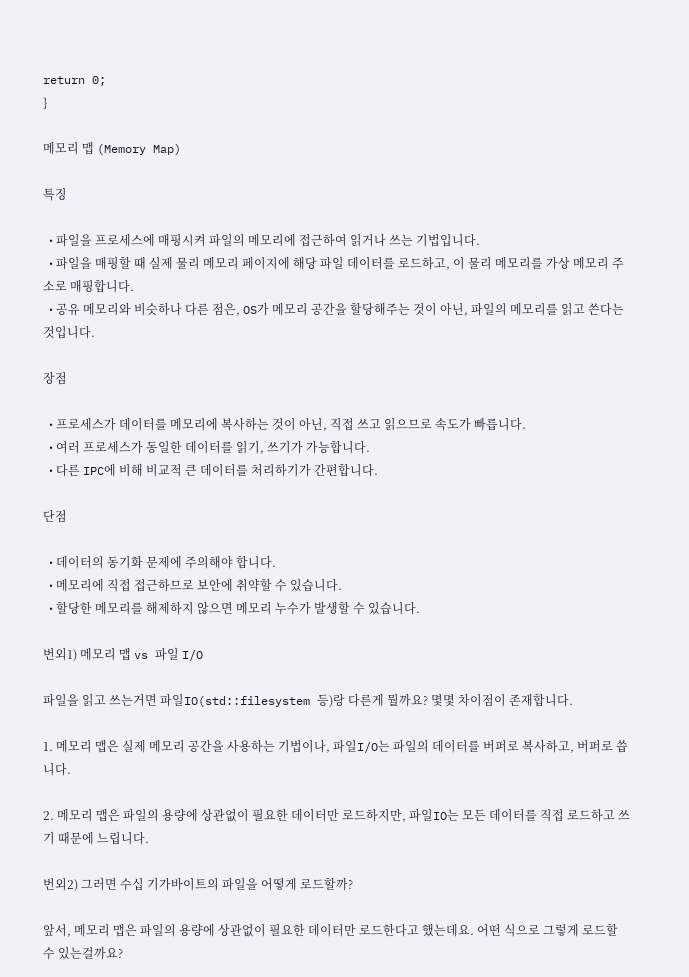return 0;
}

메모리 맵 (Memory Map)

특징

  • 파일을 프로세스에 매핑시켜 파일의 메모리에 접근하여 읽거나 쓰는 기법입니다.
  • 파일을 매핑할 때 실제 물리 메모리 페이지에 해당 파일 데이터를 로드하고, 이 물리 메모리를 가상 메모리 주소로 매핑합니다.
  • 공유 메모리와 비슷하나 다른 점은, OS가 메모리 공간을 할당해주는 것이 아닌, 파일의 메모리를 읽고 쓴다는 것입니다.

장점

  • 프로세스가 데이터를 메모리에 복사하는 것이 아닌, 직접 쓰고 읽으므로 속도가 빠릅니다.
  • 여러 프로세스가 동일한 데이터를 읽기, 쓰기가 가능합니다.
  • 다른 IPC에 비해 비교적 큰 데이터를 처리하기가 간편합니다.

단점

  • 데이터의 동기화 문제에 주의해야 합니다.
  • 메모리에 직접 접근하므로 보안에 취약할 수 있습니다.
  • 할당한 메모리를 해제하지 않으면 메모리 누수가 발생할 수 있습니다.

번외1) 메모리 맵 vs 파일 I/O

파일을 읽고 쓰는거면 파일IO(std::filesystem 등)랑 다른게 뭘까요? 몇몇 차이점이 존재합니다.

1. 메모리 맵은 실제 메모리 공간을 사용하는 기법이나, 파일I/O는 파일의 데이터를 버퍼로 복사하고, 버퍼로 씁니다.

2. 메모리 맵은 파일의 용량에 상관없이 필요한 데이터만 로드하지만, 파일IO는 모든 데이터를 직접 로드하고 쓰기 때문에 느립니다.

번외2) 그러면 수십 기가바이트의 파일을 어떻게 로드할까?

앞서, 메모리 맵은 파일의 용량에 상관없이 필요한 데이터만 로드한다고 했는데요. 어떤 식으로 그렇게 로드할 수 있는걸까요?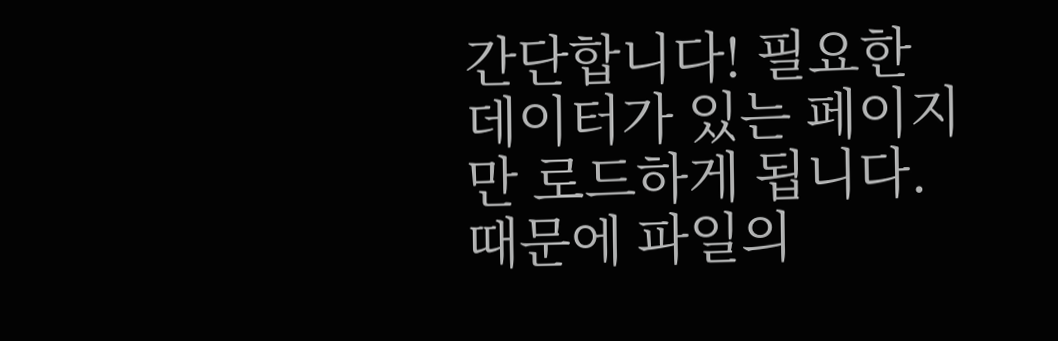간단합니다! 필요한 데이터가 있는 페이지만 로드하게 됩니다. 때문에 파일의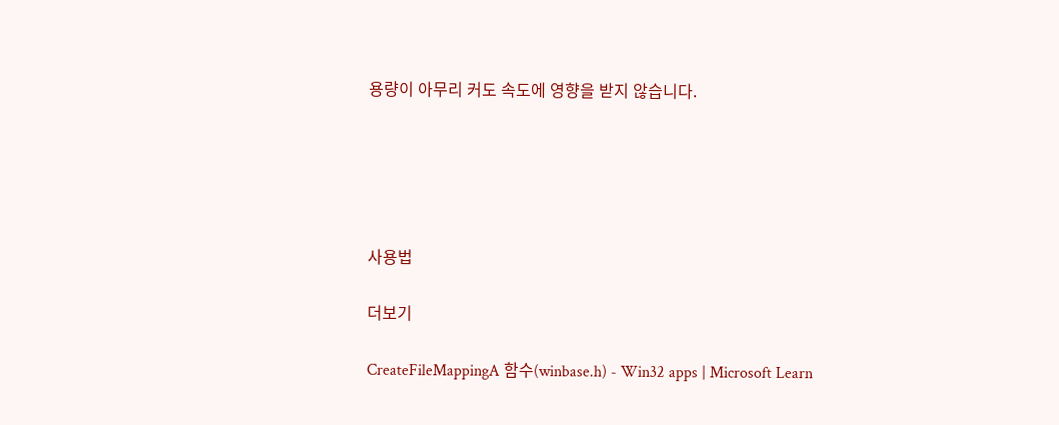용량이 아무리 커도 속도에 영향을 받지 않습니다.





사용법

더보기

CreateFileMappingA 함수(winbase.h) - Win32 apps | Microsoft Learn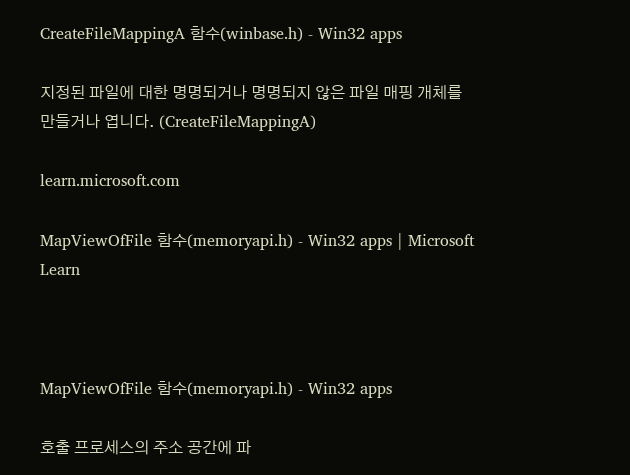CreateFileMappingA 함수(winbase.h) - Win32 apps

지정된 파일에 대한 명명되거나 명명되지 않은 파일 매핑 개체를 만들거나 엽니다. (CreateFileMappingA)

learn.microsoft.com

MapViewOfFile 함수(memoryapi.h) - Win32 apps | Microsoft Learn



MapViewOfFile 함수(memoryapi.h) - Win32 apps

호출 프로세스의 주소 공간에 파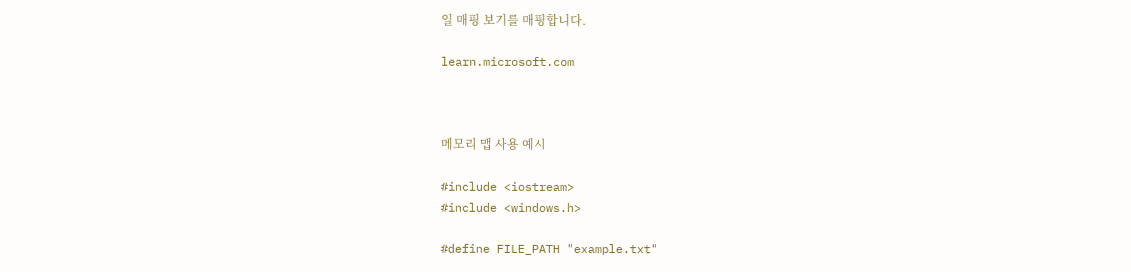일 매핑 보기를 매핑합니다.

learn.microsoft.com



메모리 맵 사용 예시

#include <iostream>
#include <windows.h>

#define FILE_PATH "example.txt"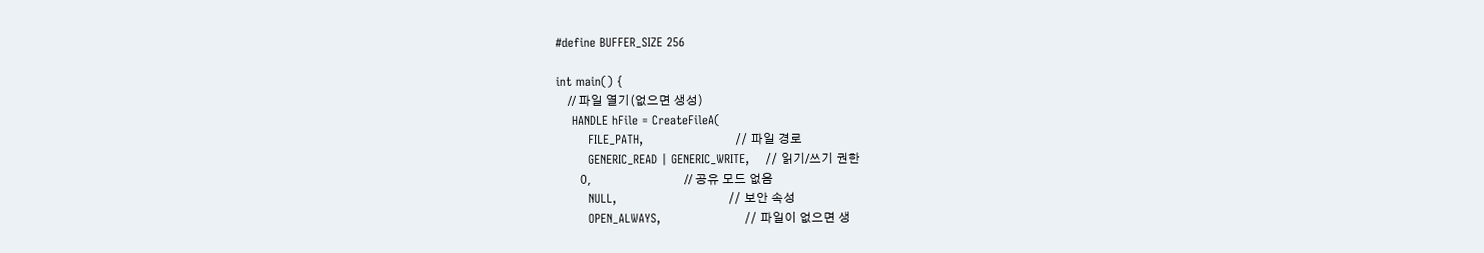#define BUFFER_SIZE 256

int main() {
    // 파일 열기(없으면 생성)
    HANDLE hFile = CreateFileA(
        FILE_PATH,                       // 파일 경로
        GENERIC_READ | GENERIC_WRITE,    // 읽기/쓰기 권한
        0,                               // 공유 모드 없음
        NULL,                            // 보안 속성
        OPEN_ALWAYS,                     // 파일이 없으면 생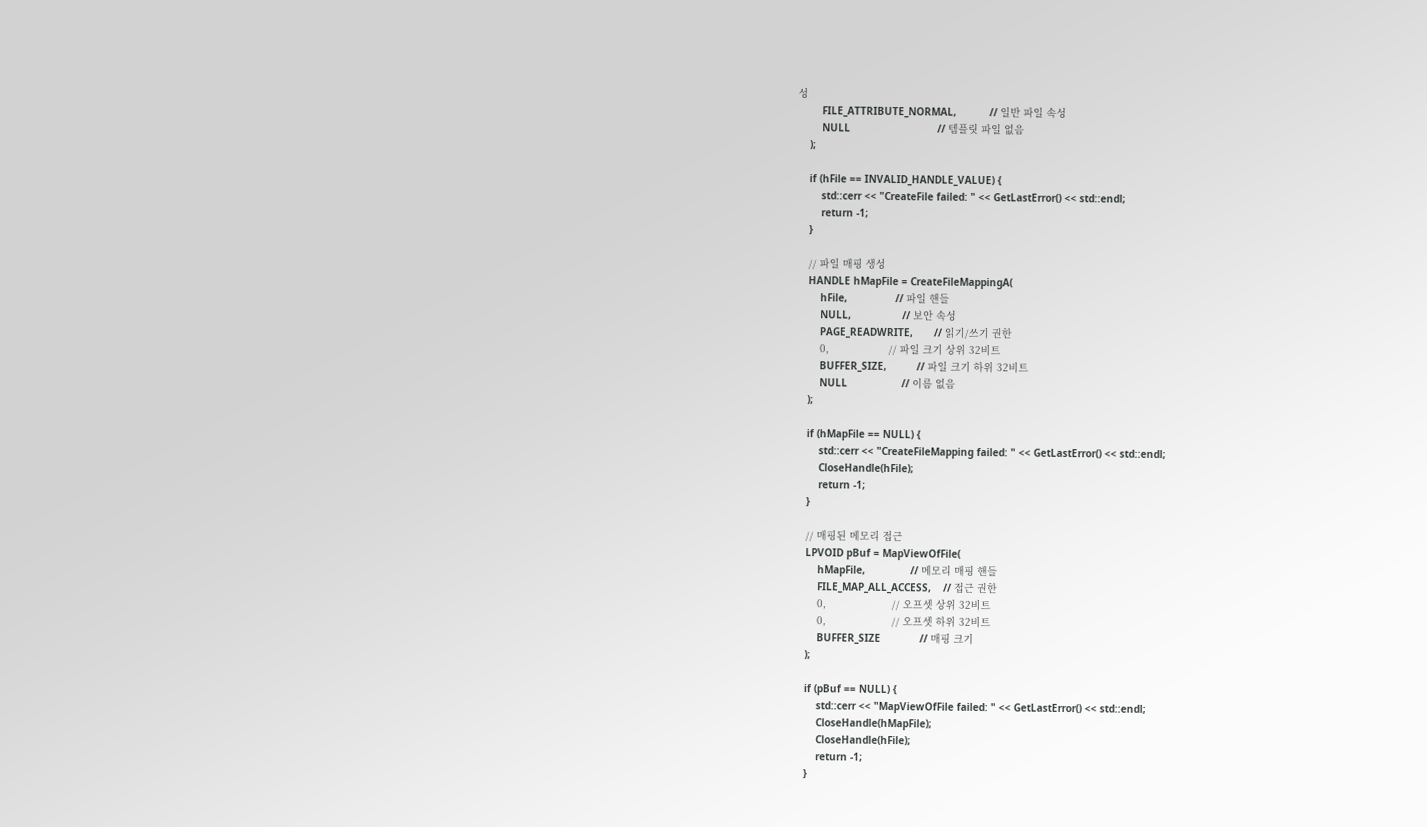성
        FILE_ATTRIBUTE_NORMAL,           // 일반 파일 속성
        NULL                             // 템플릿 파일 없음
    );

    if (hFile == INVALID_HANDLE_VALUE) {
        std::cerr << "CreateFile failed: " << GetLastError() << std::endl;
        return -1;
    }

    // 파일 매핑 생성
    HANDLE hMapFile = CreateFileMappingA(
        hFile,                // 파일 핸들
        NULL,                 // 보안 속성
        PAGE_READWRITE,       // 읽기/쓰기 권한
        0,                    // 파일 크기 상위 32비트
        BUFFER_SIZE,          // 파일 크기 하위 32비트
        NULL                  // 이름 없음
    );

    if (hMapFile == NULL) {
        std::cerr << "CreateFileMapping failed: " << GetLastError() << std::endl;
        CloseHandle(hFile);
        return -1;
    }

    // 매핑된 메모리 접근
    LPVOID pBuf = MapViewOfFile(
        hMapFile,               // 메모리 매핑 핸들
        FILE_MAP_ALL_ACCESS,    // 접근 권한
        0,                      // 오프셋 상위 32비트
        0,                      // 오프셋 하위 32비트
        BUFFER_SIZE             // 매핑 크기
    );

    if (pBuf == NULL) {
        std::cerr << "MapViewOfFile failed: " << GetLastError() << std::endl;
        CloseHandle(hMapFile);
        CloseHandle(hFile);
        return -1;
    }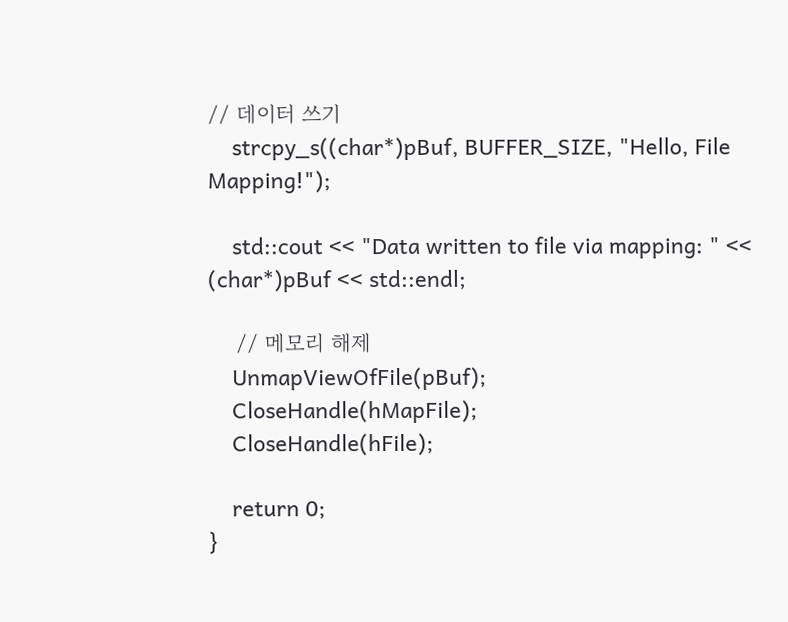// 데이터 쓰기
    strcpy_s((char*)pBuf, BUFFER_SIZE, "Hello, File Mapping!");

    std::cout << "Data written to file via mapping: " << (char*)pBuf << std::endl;

    // 메모리 해제
    UnmapViewOfFile(pBuf);
    CloseHandle(hMapFile);
    CloseHandle(hFile);

    return 0;
}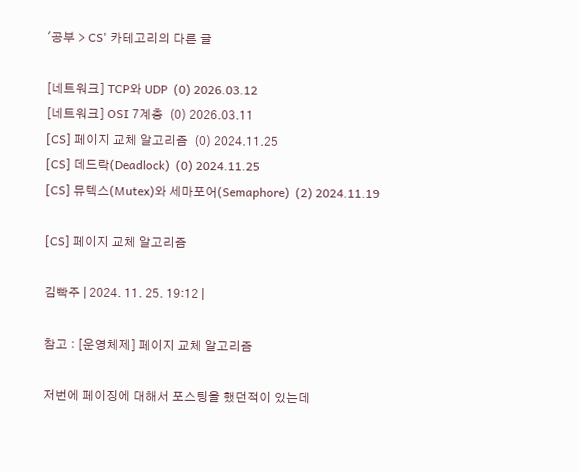'공부 > CS' 카테고리의 다른 글

[네트워크] TCP와 UDP  (0) 2026.03.12
[네트워크] OSI 7계층  (0) 2026.03.11
[CS] 페이지 교체 알고리즘  (0) 2024.11.25
[CS] 데드락(Deadlock)  (0) 2024.11.25
[CS] 뮤텍스(Mutex)와 세마포어(Semaphore)  (2) 2024.11.19

[CS] 페이지 교체 알고리즘

김빡주 | 2024. 11. 25. 19:12 |

참고 : [운영체제] 페이지 교체 알고리즘

저번에 페이징에 대해서 포스팅을 했던적이 있는데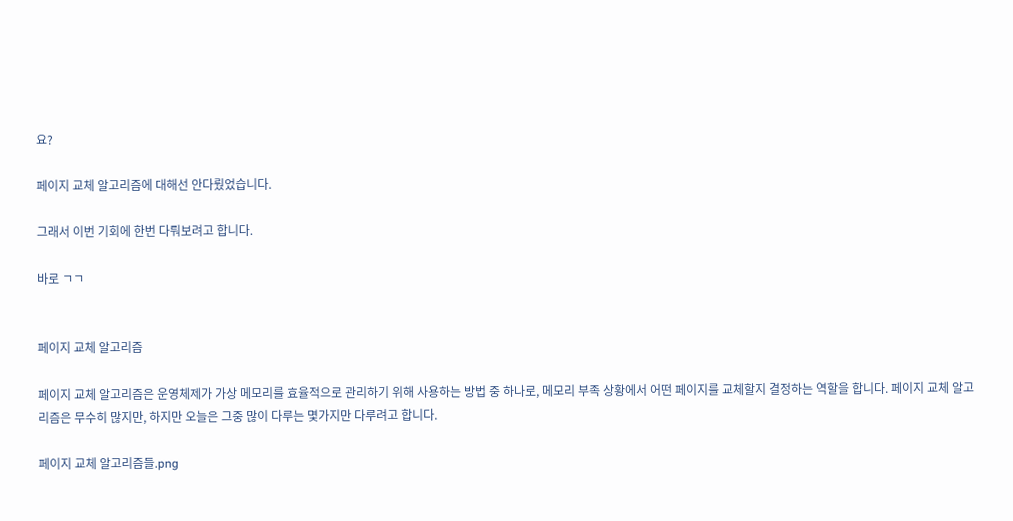요?

페이지 교체 알고리즘에 대해선 안다뤘었습니다.

그래서 이번 기회에 한번 다뤄보려고 합니다.

바로 ㄱㄱ


페이지 교체 알고리즘

페이지 교체 알고리즘은 운영체제가 가상 메모리를 효율적으로 관리하기 위해 사용하는 방법 중 하나로, 메모리 부족 상황에서 어떤 페이지를 교체할지 결정하는 역할을 합니다. 페이지 교체 알고리즘은 무수히 많지만, 하지만 오늘은 그중 많이 다루는 몇가지만 다루려고 합니다.

페이지 교체 알고리즘들.png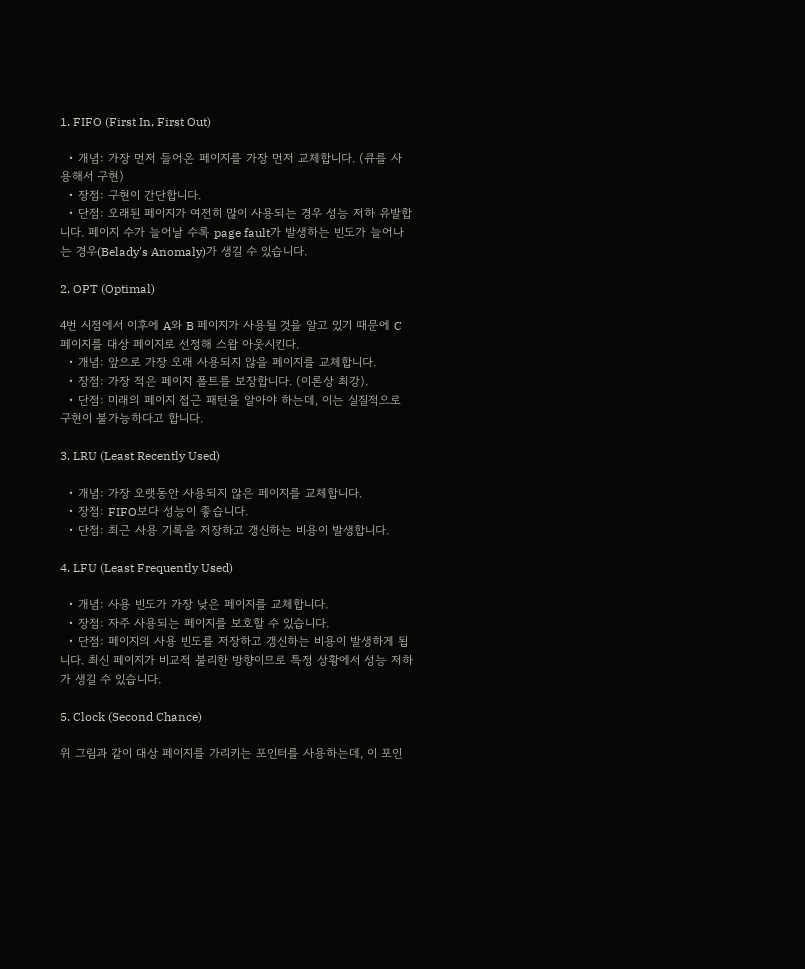1. FIFO (First In, First Out)

  • 개념: 가장 먼저 들어온 페이지를 가장 먼저 교체합니다. (큐를 사용해서 구현)
  • 장점: 구현이 간단합니다.
  • 단점: 오래된 페이지가 여전히 많이 사용되는 경우 성능 저하 유발합니다. 페이지 수가 늘어날 수록 page fault가 발생하는 빈도가 늘어나는 경우(Belady's Anomaly)가 생길 수 있습니다.

2. OPT (Optimal)

4번 시점에서 이후에 A와 B 페이지가 사용될 것을 알고 있기 때문에 C 페이지를 대상 페이지로 선정해 스왑 아웃시킨다.
  • 개념: 앞으로 가장 오래 사용되지 않을 페이지를 교체합니다.
  • 장점: 가장 적은 페이지 폴트를 보장합니다. (이론상 최강).
  • 단점: 미래의 페이지 접근 패턴을 알아야 하는데, 이는 실질적으로 구현이 불가능하다고 합니다.

3. LRU (Least Recently Used)

  • 개념: 가장 오랫동안 사용되지 않은 페이지를 교체합니다.
  • 장점: FIFO보다 성능이 좋습니다.
  • 단점: 최근 사용 기록을 저장하고 갱신하는 비용이 발생합니다.

4. LFU (Least Frequently Used)

  • 개념: 사용 빈도가 가장 낮은 페이지를 교체합니다.
  • 장점: 자주 사용되는 페이지를 보호할 수 있습니다.
  • 단점: 페이지의 사용 빈도를 저장하고 갱신하는 비용이 발생하게 됩니다. 최신 페이지가 비교적 불리한 방향이므로 특정 상황에서 성능 저하가 생길 수 있습니다.

5. Clock (Second Chance)

위 그림과 같이 대상 페이지를 가리키는 포인터를 사용하는데, 이 포인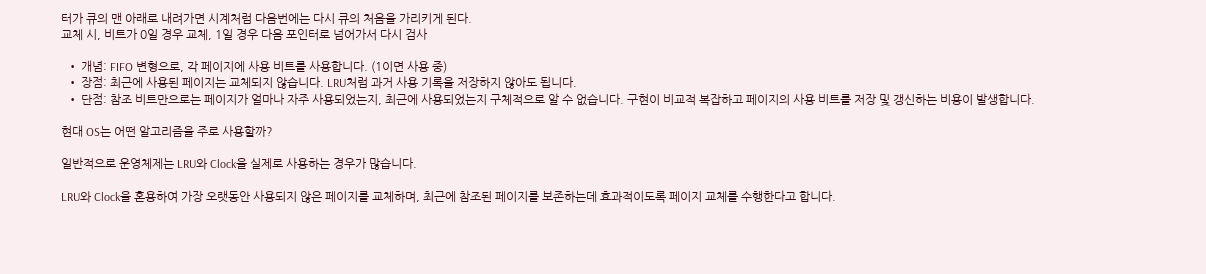터가 큐의 맨 아래로 내려가면 시계처럼 다음번에는 다시 큐의 처음을 가리키게 된다.
교체 시, 비트가 0일 경우 교체, 1일 경우 다음 포인터로 넘어가서 다시 검사

  • 개념: FIFO 변형으로, 각 페이지에 사용 비트를 사용합니다. (1이면 사용 중)
  • 장점: 최근에 사용된 페이지는 교체되지 않습니다. LRU처럼 과거 사용 기록을 저장하지 않아도 됩니다.
  • 단점: 참조 비트만으로는 페이지가 얼마나 자주 사용되었는지, 최근에 사용되었는지 구체적으로 알 수 없습니다. 구현이 비교적 복잡하고 페이지의 사용 비트를 저장 및 갱신하는 비용이 발생합니다.

현대 OS는 어떤 알고리즘을 주로 사용할까?

일반적으로 운영체제는 LRU와 Clock을 실제로 사용하는 경우가 많습니다.

LRU와 Clock을 혼용하여 가장 오랫동안 사용되지 않은 페이지를 교체하며, 최근에 참조된 페이지를 보존하는데 효과적이도록 페이지 교체를 수행한다고 합니다.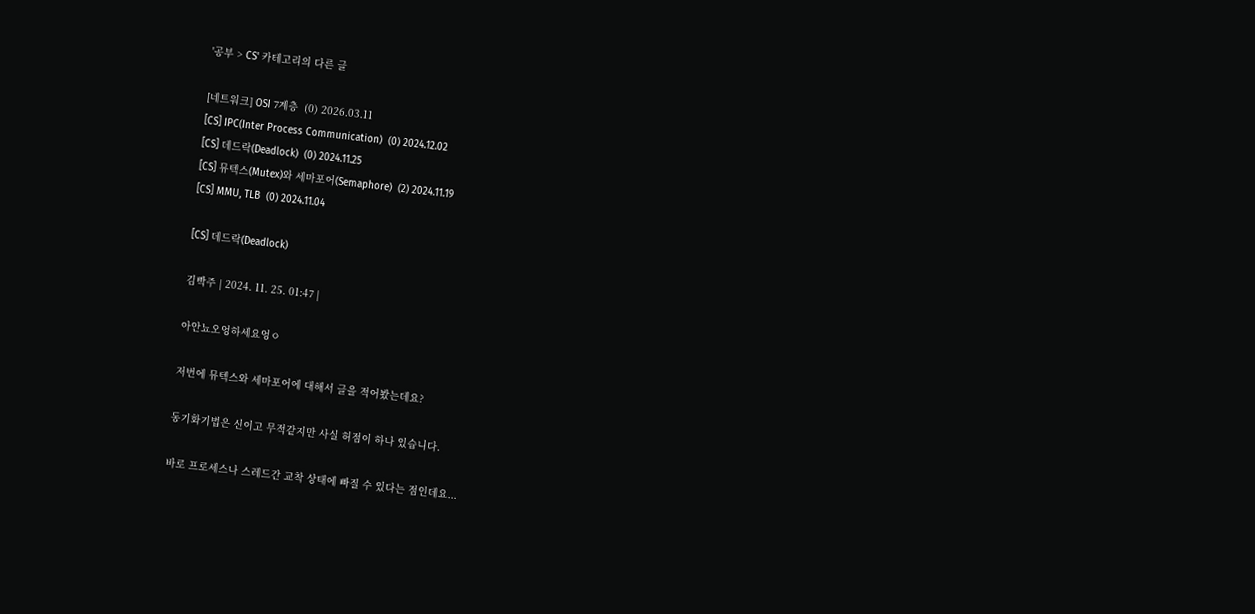'공부 > CS' 카테고리의 다른 글

[네트워크] OSI 7계층  (0) 2026.03.11
[CS] IPC(Inter Process Communication)  (0) 2024.12.02
[CS] 데드락(Deadlock)  (0) 2024.11.25
[CS] 뮤텍스(Mutex)와 세마포어(Semaphore)  (2) 2024.11.19
[CS] MMU, TLB  (0) 2024.11.04

[CS] 데드락(Deadlock)

김빡주 | 2024. 11. 25. 01:47 |

아안뇨오엉하세요엉ㅇ

저번에 뮤텍스와 세마포어에 대해서 글을 적어봤는데요?

동기화기법은 신이고 무적같지만 사실 허점이 하나 있습니다.

바로 프로세스나 스레드간 교착 상태에 빠질 수 있다는 점인데요...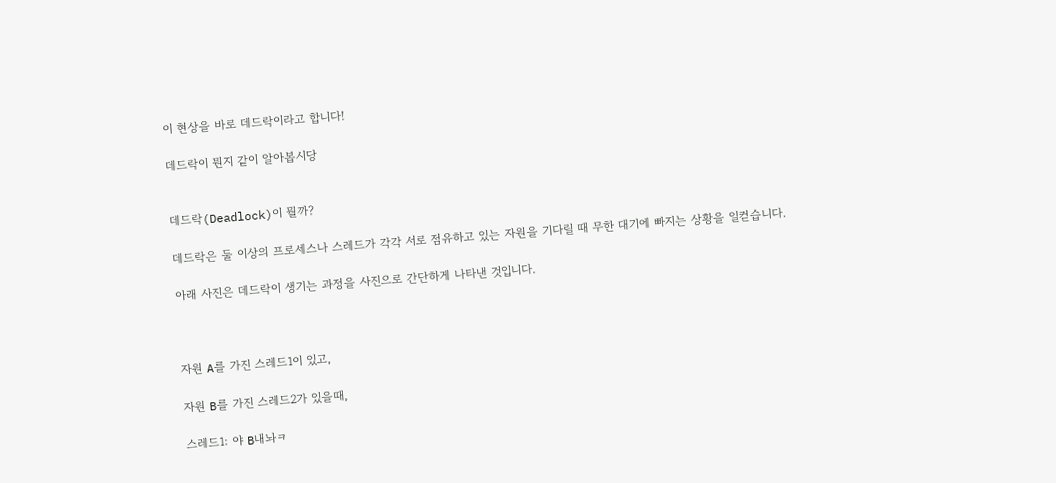이 현상을 바로 데드락이라고 합니다!

데드락이 뭔지 같이 알아봅시당


데드락(Deadlock)이 뭘까?

데드락은 둘 이상의 프로세스나 스레드가 각각 서로 점유하고 있는 자원을 기다릴 때 무한 대기에 빠지는 상황을 일컫습니다.

아래 사진은 데드락이 생기는 과정을 사진으로 간단하게 나타낸 것입니다.



자원 A를 가진 스레드1이 있고,

자원 B를 가진 스레드2가 있을때,

스레드1: 야 B내놔ㅋ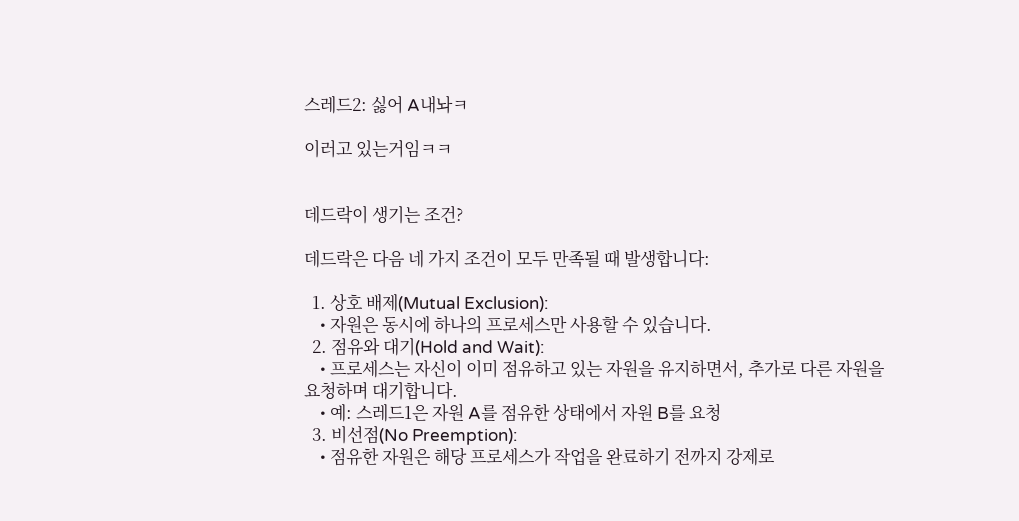스레드2: 싫어 A내놔ㅋ

이러고 있는거임ㅋㅋ


데드락이 생기는 조건?

데드락은 다음 네 가지 조건이 모두 만족될 때 발생합니다:

  1. 상호 배제(Mutual Exclusion):
    • 자원은 동시에 하나의 프로세스만 사용할 수 있습니다.
  2. 점유와 대기(Hold and Wait):
    • 프로세스는 자신이 이미 점유하고 있는 자원을 유지하면서, 추가로 다른 자원을 요청하며 대기합니다.
    • 예: 스레드1은 자원 A를 점유한 상태에서 자원 B를 요청
  3. 비선점(No Preemption):
    • 점유한 자원은 해당 프로세스가 작업을 완료하기 전까지 강제로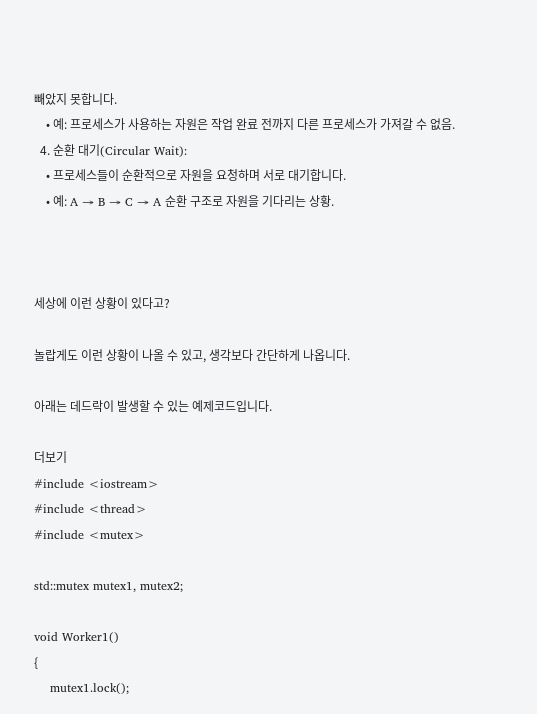빼았지 못합니다.
    • 예: 프로세스가 사용하는 자원은 작업 완료 전까지 다른 프로세스가 가져갈 수 없음.
  4. 순환 대기(Circular Wait):
    • 프로세스들이 순환적으로 자원을 요청하며 서로 대기합니다.
    • 예: A → B → C → A 순환 구조로 자원을 기다리는 상황.



세상에 이런 상황이 있다고?

놀랍게도 이런 상황이 나올 수 있고, 생각보다 간단하게 나옵니다.

아래는 데드락이 발생할 수 있는 예제코드입니다.

더보기
#include <iostream>
#include <thread>
#include <mutex>

std::mutex mutex1, mutex2;

void Worker1()
{
    mutex1.lock();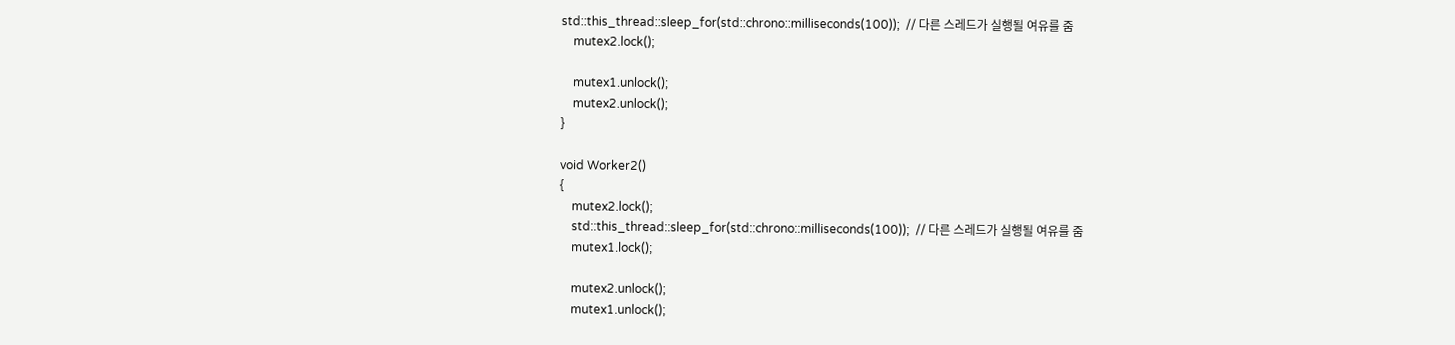std::this_thread::sleep_for(std::chrono::milliseconds(100));  // 다른 스레드가 실행될 여유를 줌
    mutex2.lock();

    mutex1.unlock();
    mutex2.unlock();
}

void Worker2()
{
    mutex2.lock();
    std::this_thread::sleep_for(std::chrono::milliseconds(100));  // 다른 스레드가 실행될 여유를 줌
    mutex1.lock();

    mutex2.unlock();
    mutex1.unlock();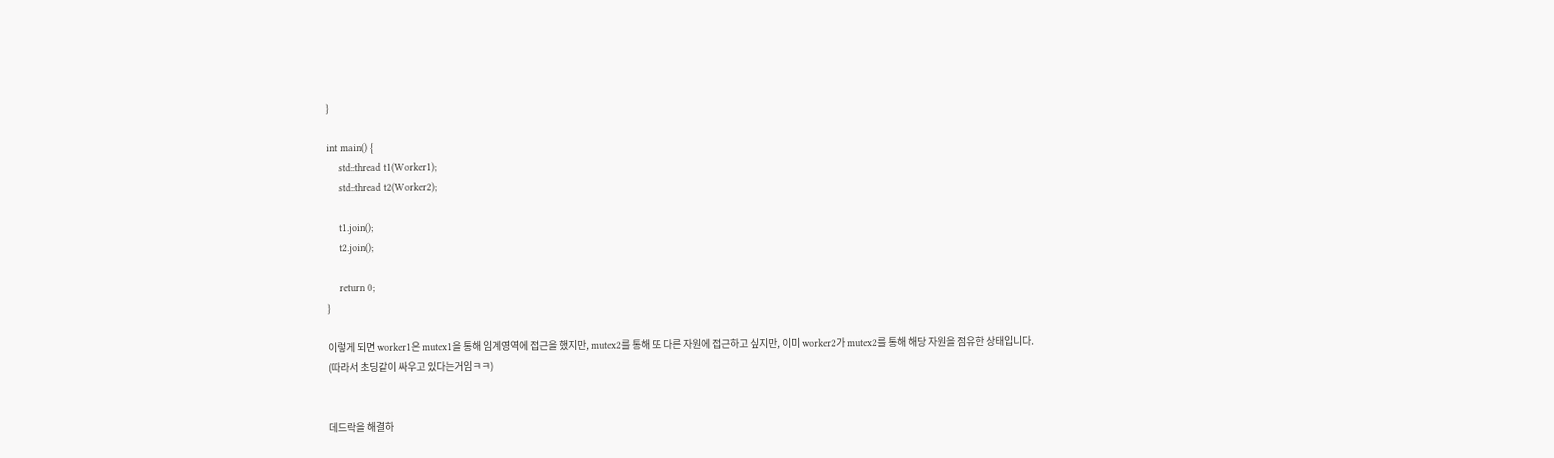}

int main() {
    std::thread t1(Worker1);
    std::thread t2(Worker2);

    t1.join();
    t2.join();

    return 0;
}

이렇게 되면 worker1은 mutex1을 통해 임계영역에 접근을 했지만, mutex2를 통해 또 다른 자원에 접근하고 싶지만, 이미 worker2가 mutex2를 통해 해당 자원을 점유한 상태입니다.
(따라서 초딩같이 싸우고 있다는거임ㅋㅋ)


데드락을 해결하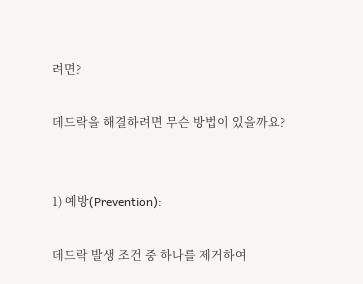려면?

데드락을 해결하려면 무슨 방법이 있을까요?


1) 예방(Prevention):

데드락 발생 조건 중 하나를 제거하여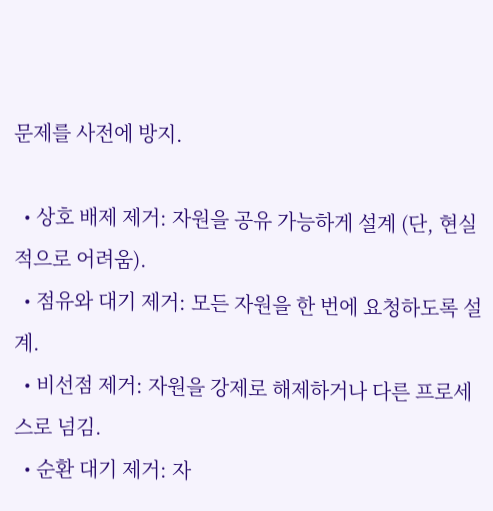문제를 사전에 방지.

  • 상호 배제 제거: 자원을 공유 가능하게 설계 (단, 현실적으로 어려움).
  • 점유와 대기 제거: 모든 자원을 한 번에 요청하도록 설계.
  • 비선점 제거: 자원을 강제로 해제하거나 다른 프로세스로 넘김.
  • 순환 대기 제거: 자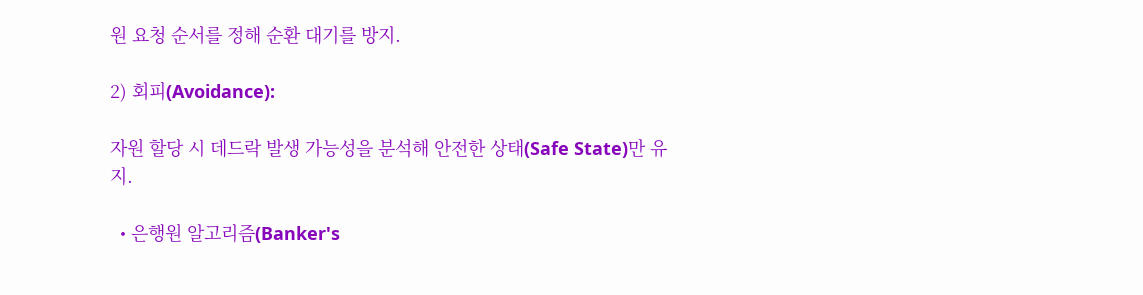원 요청 순서를 정해 순환 대기를 방지.

2) 회피(Avoidance):

자원 할당 시 데드락 발생 가능성을 분석해 안전한 상태(Safe State)만 유지.

  • 은행원 알고리즘(Banker's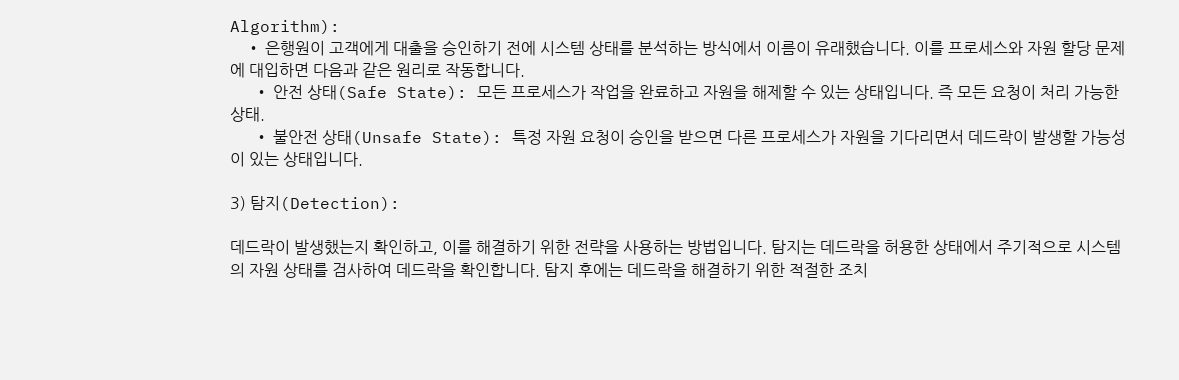Algorithm):
    • 은행원이 고객에게 대출을 승인하기 전에 시스템 상태를 분석하는 방식에서 이름이 유래했습니다. 이를 프로세스와 자원 할당 문제에 대입하면 다음과 같은 원리로 작동합니다.
      • 안전 상태(Safe State): 모든 프로세스가 작업을 완료하고 자원을 해제할 수 있는 상태입니다. 즉 모든 요청이 처리 가능한 상태.
      • 불안전 상태(Unsafe State): 특정 자원 요청이 승인을 받으면 다른 프로세스가 자원을 기다리면서 데드락이 발생할 가능성이 있는 상태입니다.

3) 탐지(Detection):

데드락이 발생했는지 확인하고, 이를 해결하기 위한 전략을 사용하는 방법입니다. 탐지는 데드락을 허용한 상태에서 주기적으로 시스템의 자원 상태를 검사하여 데드락을 확인합니다. 탐지 후에는 데드락을 해결하기 위한 적절한 조치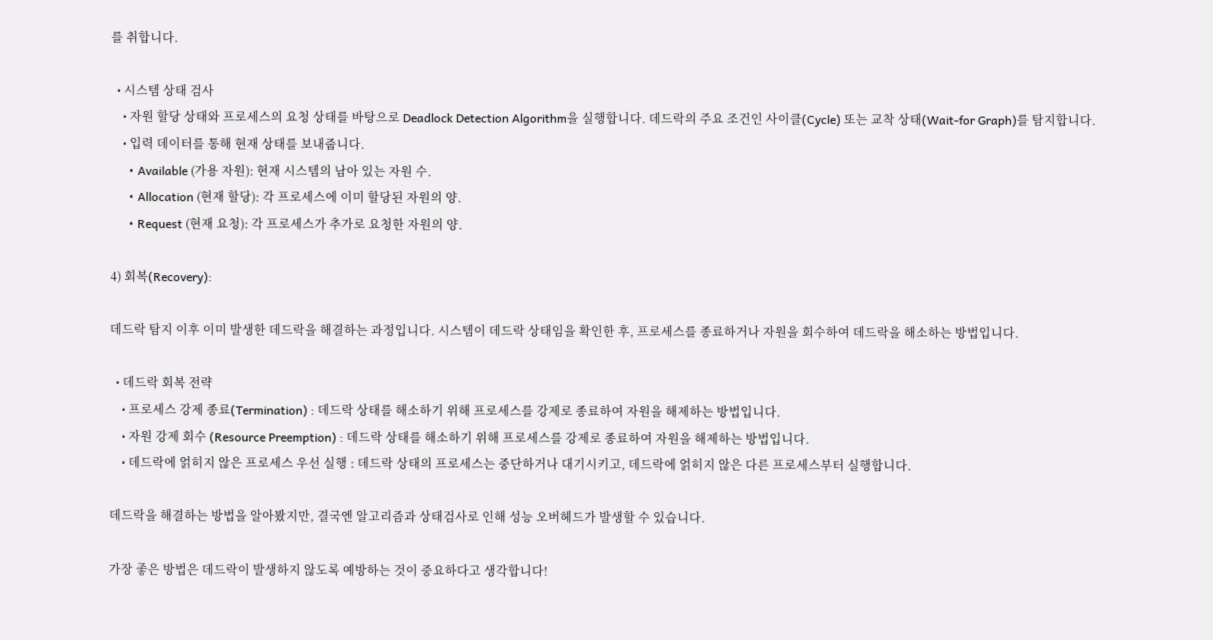를 취합니다.

  • 시스템 상태 검사
    • 자원 할당 상태와 프로세스의 요청 상태를 바탕으로 Deadlock Detection Algorithm을 실행합니다. 데드락의 주요 조건인 사이클(Cycle) 또는 교착 상태(Wait-for Graph)를 탐지합니다.
    • 입력 데이터를 통해 현재 상태를 보내줍니다.
      • Available (가용 자원): 현재 시스템의 남아 있는 자원 수.
      • Allocation (현재 할당): 각 프로세스에 이미 할당된 자원의 양.
      • Request (현재 요청): 각 프로세스가 추가로 요청한 자원의 양.

4) 회복(Recovery):

데드락 탐지 이후 이미 발생한 데드락을 해결하는 과정입니다. 시스템이 데드락 상태임을 확인한 후, 프로세스를 종료하거나 자원을 회수하여 데드락을 해소하는 방법입니다.

  • 데드락 회복 전략
    • 프로세스 강제 종료(Termination) : 데드락 상태를 해소하기 위해 프로세스를 강제로 종료하여 자원을 해제하는 방법입니다.
    • 자원 강제 회수 (Resource Preemption) : 데드락 상태를 해소하기 위해 프로세스를 강제로 종료하여 자원을 해제하는 방법입니다.
    • 데드락에 얽히지 않은 프로세스 우선 실행 : 데드락 상태의 프로세스는 중단하거나 대기시키고, 데드락에 얽히지 않은 다른 프로세스부터 실행합니다.

데드락을 해결하는 방법을 알아봤지만, 결국엔 알고리즘과 상태검사로 인해 성능 오버헤드가 발생할 수 있습니다.

가장 좋은 방법은 데드락이 발생하지 않도록 예방하는 것이 중요하다고 생각합니다!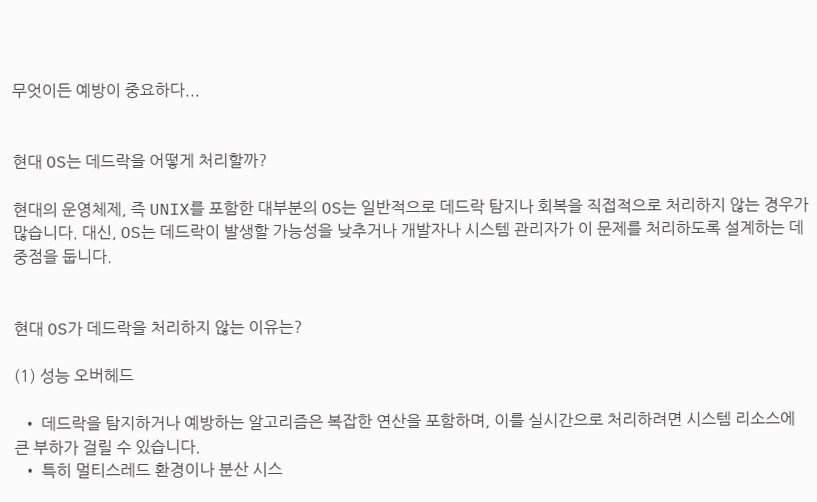무엇이든 예방이 중요하다...


현대 OS는 데드락을 어떻게 처리할까?

현대의 운영체제, 즉 UNIX를 포함한 대부분의 OS는 일반적으로 데드락 탐지나 회복을 직접적으로 처리하지 않는 경우가 많습니다. 대신, OS는 데드락이 발생할 가능성을 낮추거나 개발자나 시스템 관리자가 이 문제를 처리하도록 설계하는 데 중점을 둡니다.


현대 OS가 데드락을 처리하지 않는 이유는?

(1) 성능 오버헤드

  • 데드락을 탐지하거나 예방하는 알고리즘은 복잡한 연산을 포함하며, 이를 실시간으로 처리하려면 시스템 리소스에 큰 부하가 걸릴 수 있습니다.
  • 특히 멀티스레드 환경이나 분산 시스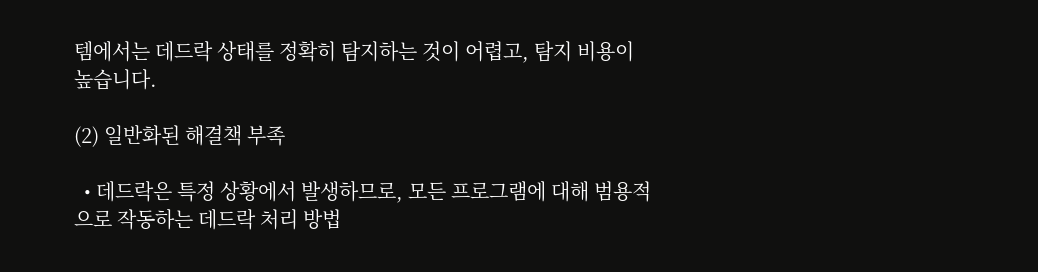템에서는 데드락 상태를 정확히 탐지하는 것이 어렵고, 탐지 비용이 높습니다.

(2) 일반화된 해결책 부족

  • 데드락은 특정 상황에서 발생하므로, 모든 프로그램에 대해 범용적으로 작동하는 데드락 처리 방법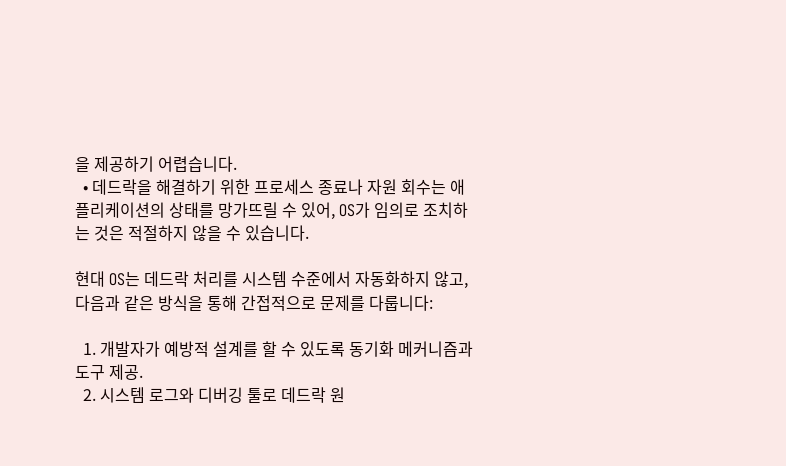을 제공하기 어렵습니다.
  • 데드락을 해결하기 위한 프로세스 종료나 자원 회수는 애플리케이션의 상태를 망가뜨릴 수 있어, OS가 임의로 조치하는 것은 적절하지 않을 수 있습니다.

현대 OS는 데드락 처리를 시스템 수준에서 자동화하지 않고, 다음과 같은 방식을 통해 간접적으로 문제를 다룹니다:

  1. 개발자가 예방적 설계를 할 수 있도록 동기화 메커니즘과 도구 제공.
  2. 시스템 로그와 디버깅 툴로 데드락 원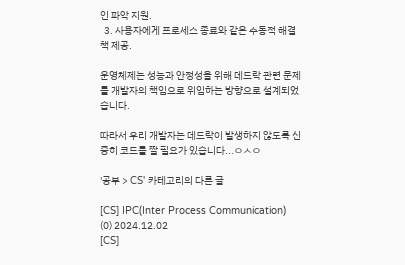인 파악 지원.
  3. 사용자에게 프로세스 종료와 같은 수동적 해결책 제공.

운영체제는 성능과 안정성을 위해 데드락 관련 문제를 개발자의 책임으로 위임하는 방향으로 설계되었습니다.

따라서 우리 개발자는 데드락이 발생하지 않도록 신중히 코드를 짤 필요가 있습니다...ㅇㅅㅇ

'공부 > CS' 카테고리의 다른 글

[CS] IPC(Inter Process Communication)  (0) 2024.12.02
[CS]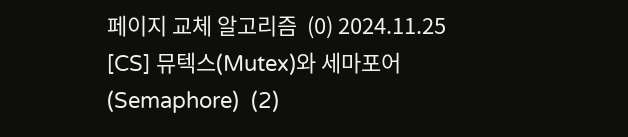페이지 교체 알고리즘  (0) 2024.11.25
[CS] 뮤텍스(Mutex)와 세마포어(Semaphore)  (2)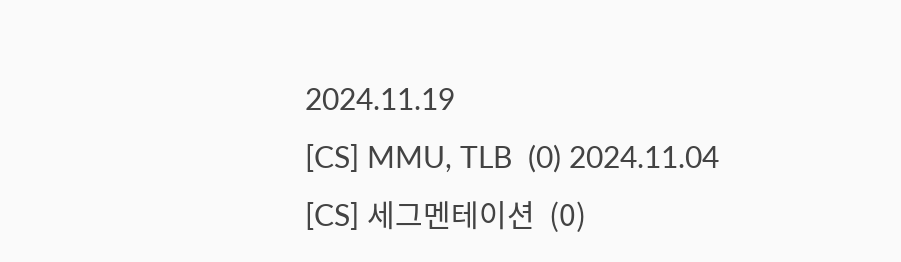2024.11.19
[CS] MMU, TLB  (0) 2024.11.04
[CS] 세그멘테이션  (0)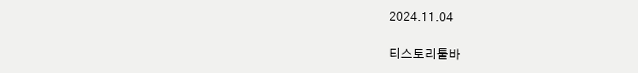2024.11.04

티스토리툴바